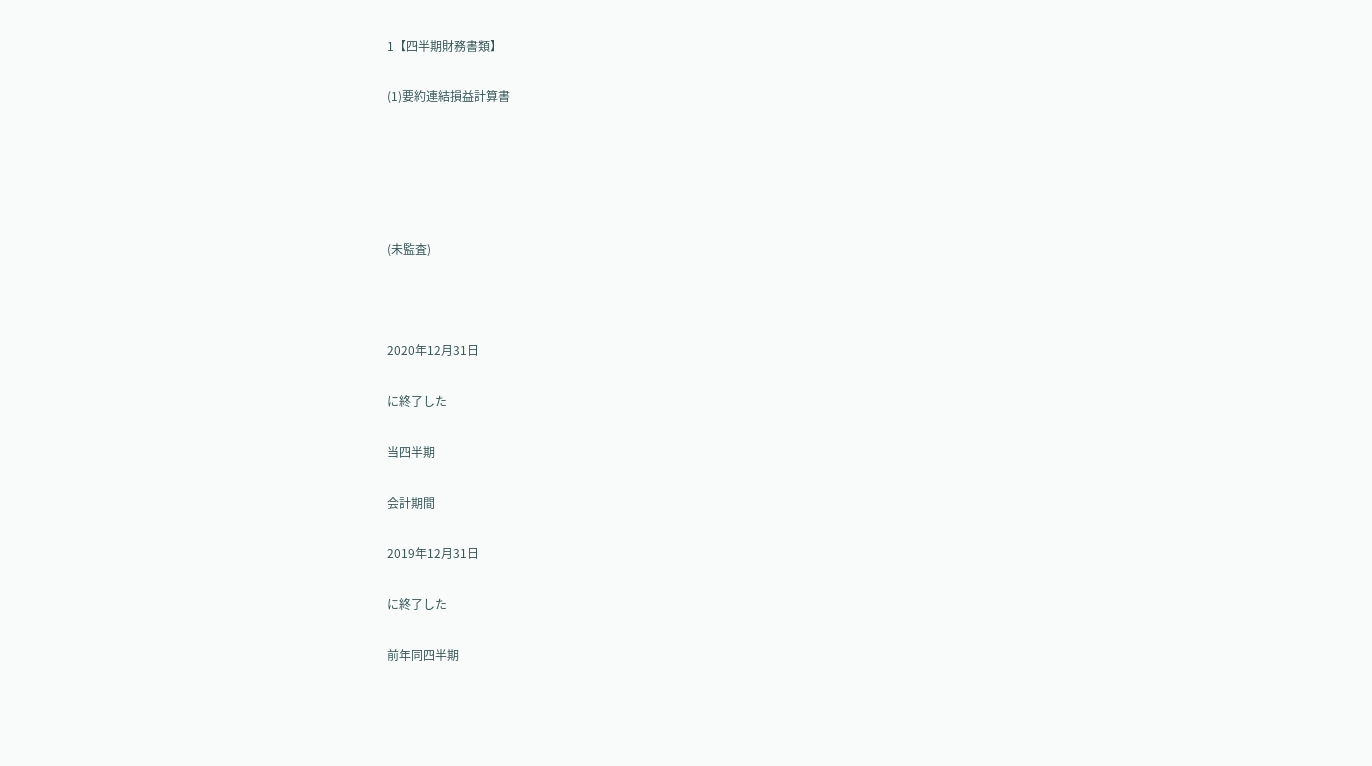1【四半期財務書類】

(1)要約連結損益計算書





(未監査)



2020年12月31日

に終了した

当四半期

会計期間

2019年12月31日

に終了した

前年同四半期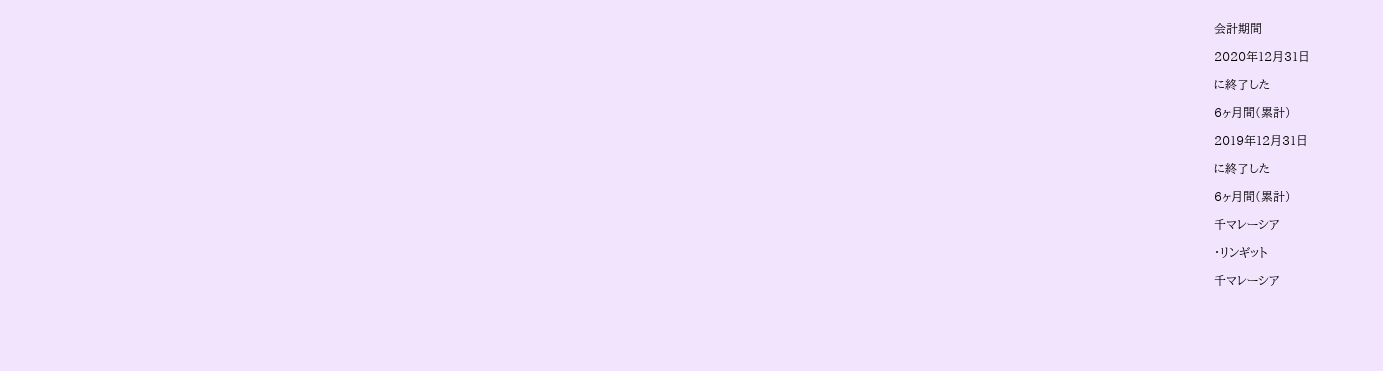会計期間

2020年12月31日

に終了した

6ヶ月間(累計)

2019年12月31日

に終了した

6ヶ月間(累計)

千マレーシア

・リンギット

千マレーシア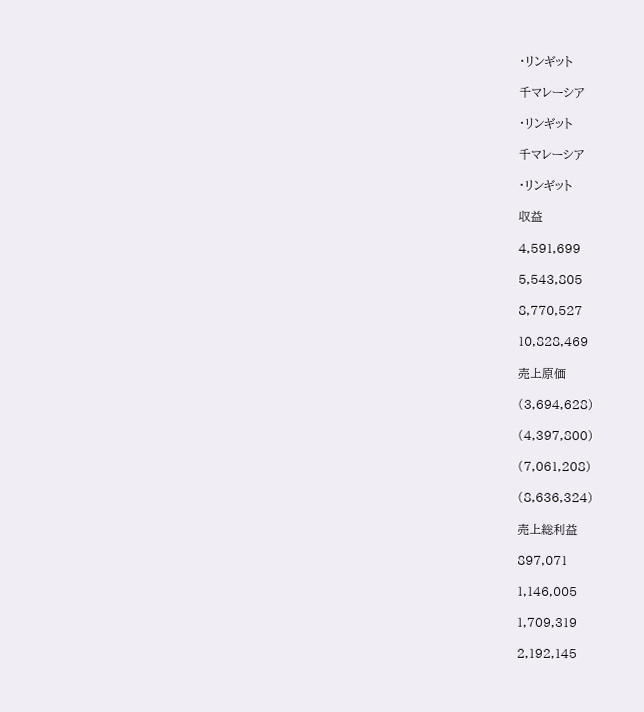・リンギット

千マレーシア

・リンギット

千マレーシア

・リンギット

収益

4,591,699

5,543,805

8,770,527

10,828,469

売上原価

(3,694,628)

(4,397,800)

(7,061,208)

(8,636,324)

売上総利益

897,071

1,146,005

1,709,319

2,192,145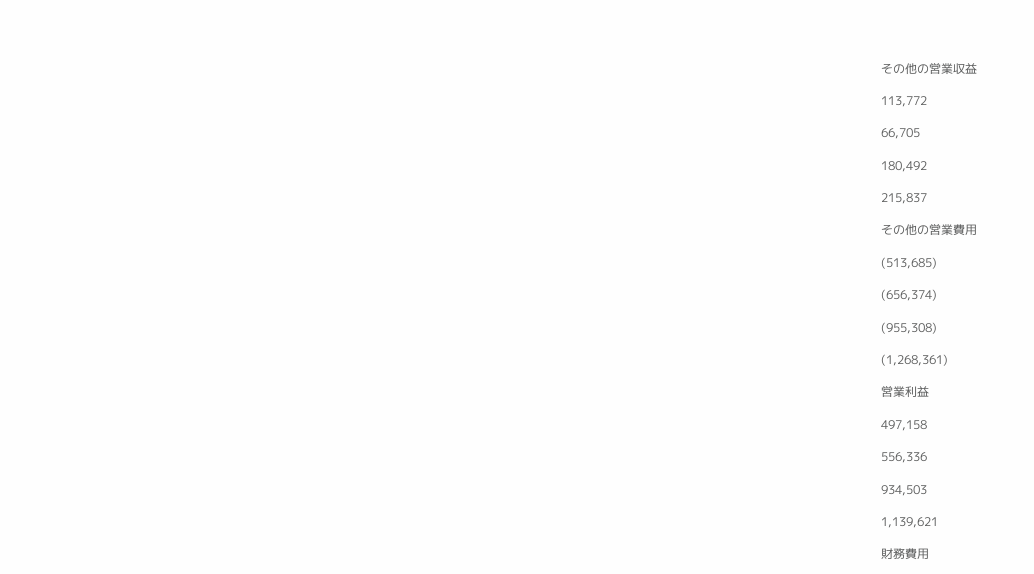その他の営業収益

113,772

66,705

180,492

215,837

その他の営業費用

(513,685)

(656,374)

(955,308)

(1,268,361)

営業利益

497,158

556,336

934,503

1,139,621

財務費用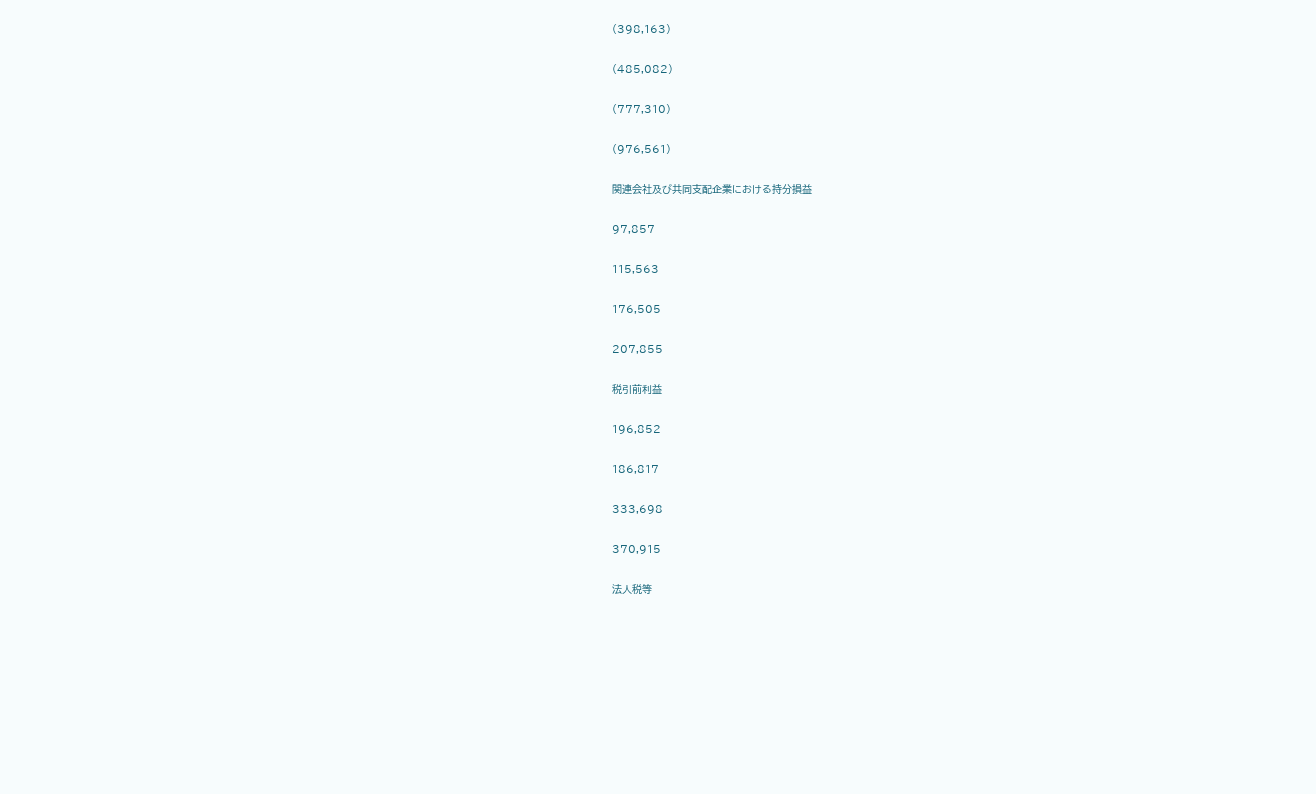(398,163)

(485,082)

(777,310)

(976,561)

関連会社及び共同支配企業における持分損益

97,857

115,563

176,505

207,855

税引前利益

196,852

186,817

333,698

370,915

法人税等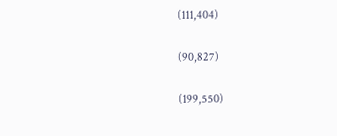(111,404)

(90,827)

(199,550)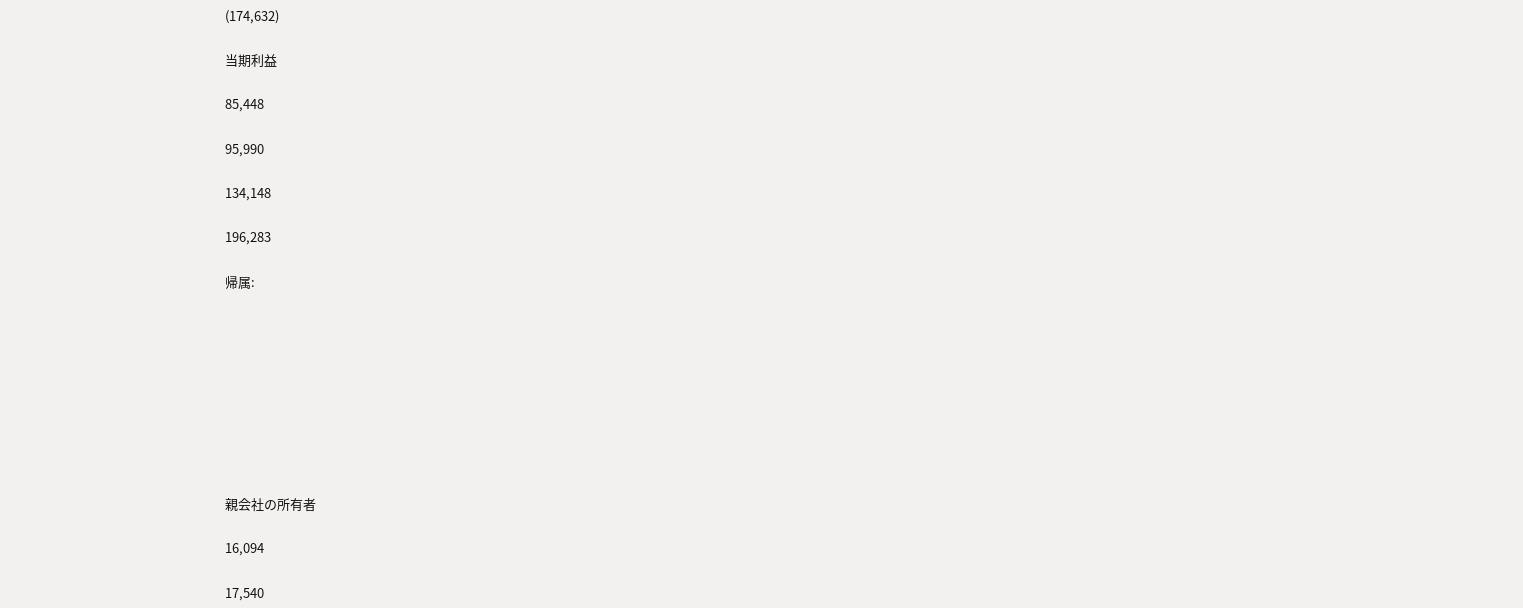(174,632)

当期利益

85,448

95,990

134,148

196,283

帰属:









親会社の所有者

16,094

17,540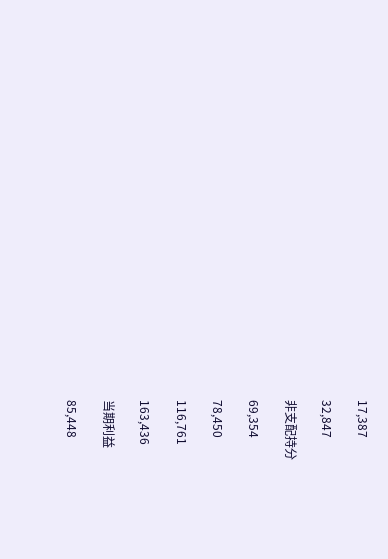17,387

32,847

非支配持分

69,354

78,450

116,761

163,436

当期利益

85,448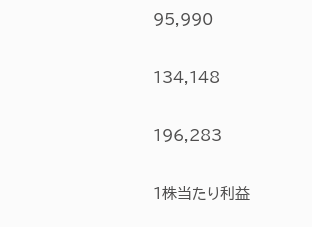95,990

134,148

196,283

1株当たり利益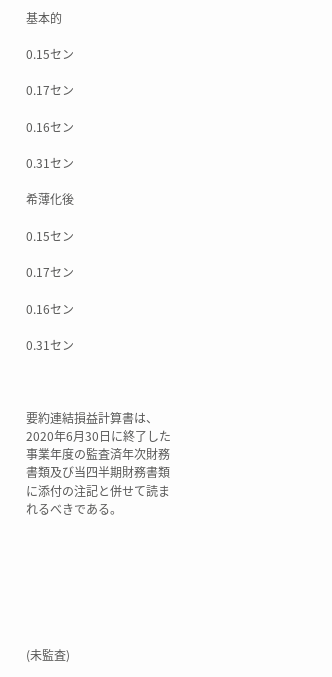基本的

0.15セン

0.17セン

0.16セン

0.31セン

希薄化後

0.15セン

0.17セン

0.16セン

0.31セン



要約連結損益計算書は、2020年6月30日に終了した事業年度の監査済年次財務書類及び当四半期財務書類に添付の注記と併せて読まれるべきである。







(未監査)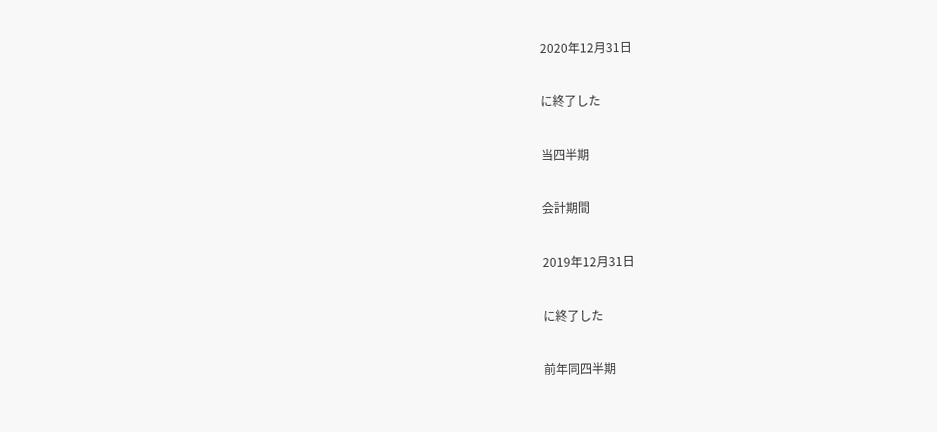2020年12月31日

に終了した

当四半期

会計期間

2019年12月31日

に終了した

前年同四半期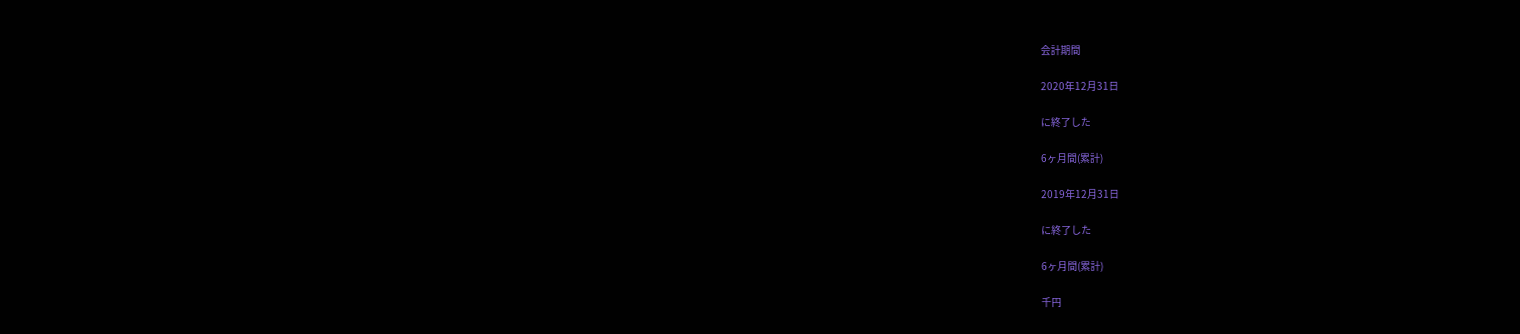会計期間

2020年12月31日

に終了した

6ヶ月間(累計)

2019年12月31日

に終了した

6ヶ月間(累計)

千円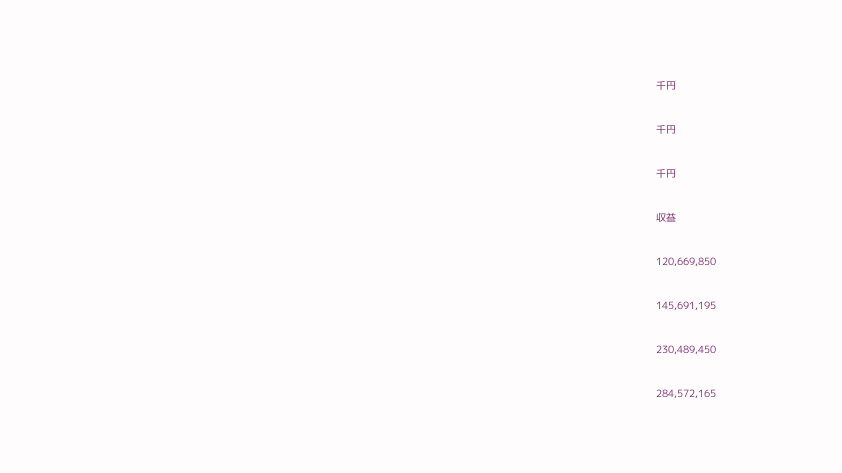千円

千円

千円

収益

120,669,850

145,691,195

230,489,450

284,572,165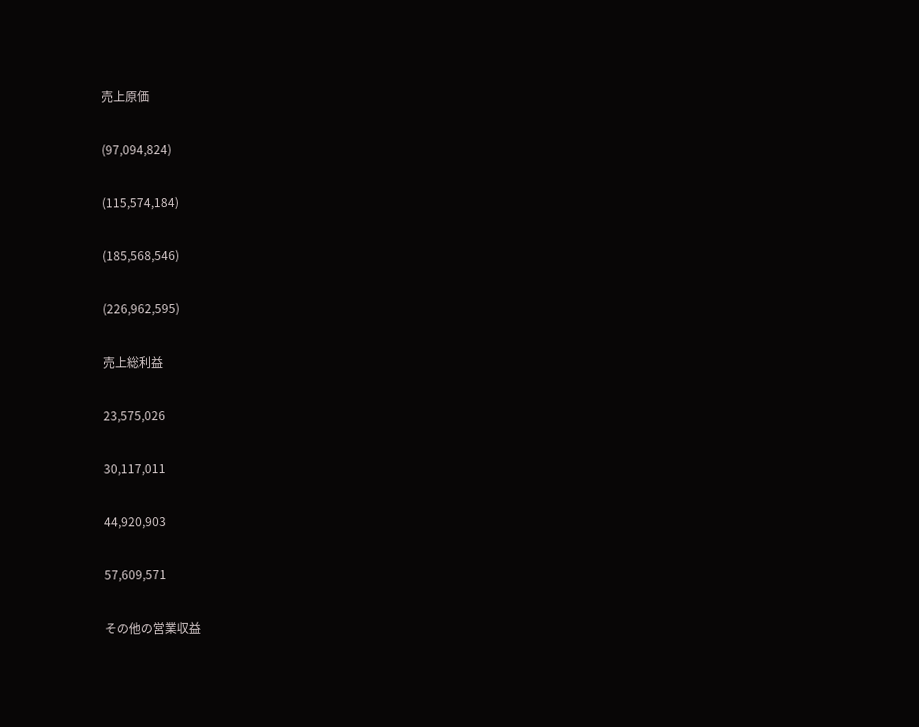売上原価

(97,094,824)

(115,574,184)

(185,568,546)

(226,962,595)

売上総利益

23,575,026

30,117,011

44,920,903

57,609,571

その他の営業収益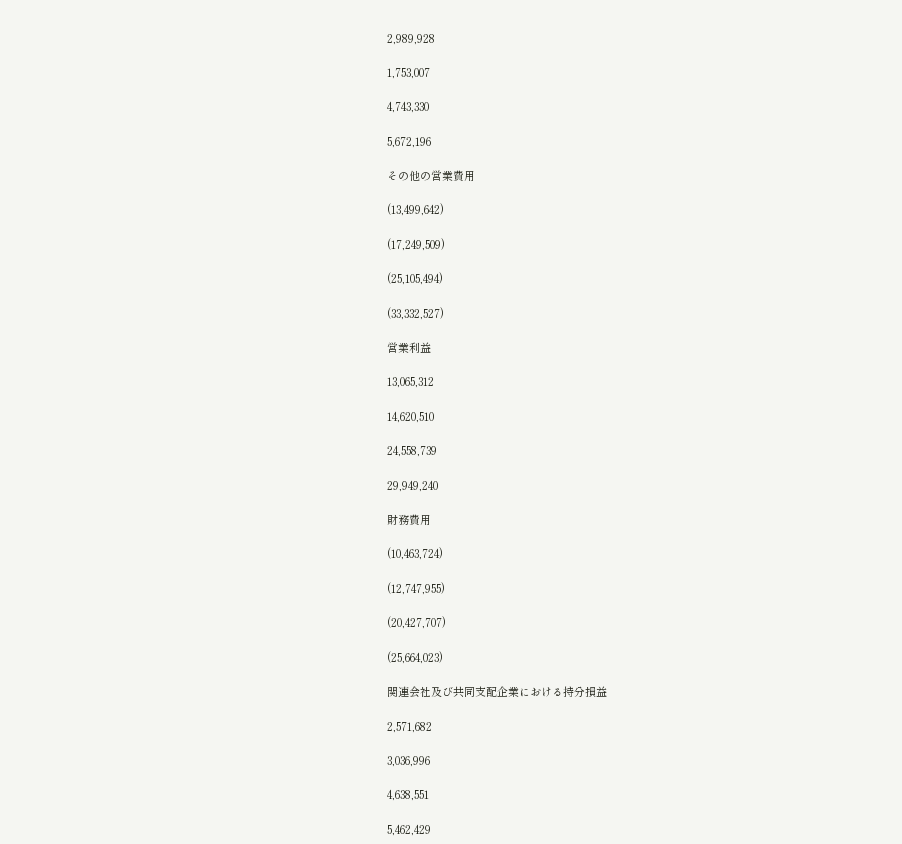2,989,928

1,753,007

4,743,330

5,672,196

その他の営業費用

(13,499,642)

(17,249,509)

(25,105,494)

(33,332,527)

営業利益

13,065,312

14,620,510

24,558,739

29,949,240

財務費用

(10,463,724)

(12,747,955)

(20,427,707)

(25,664,023)

関連会社及び共同支配企業における持分損益

2,571,682

3,036,996

4,638,551

5,462,429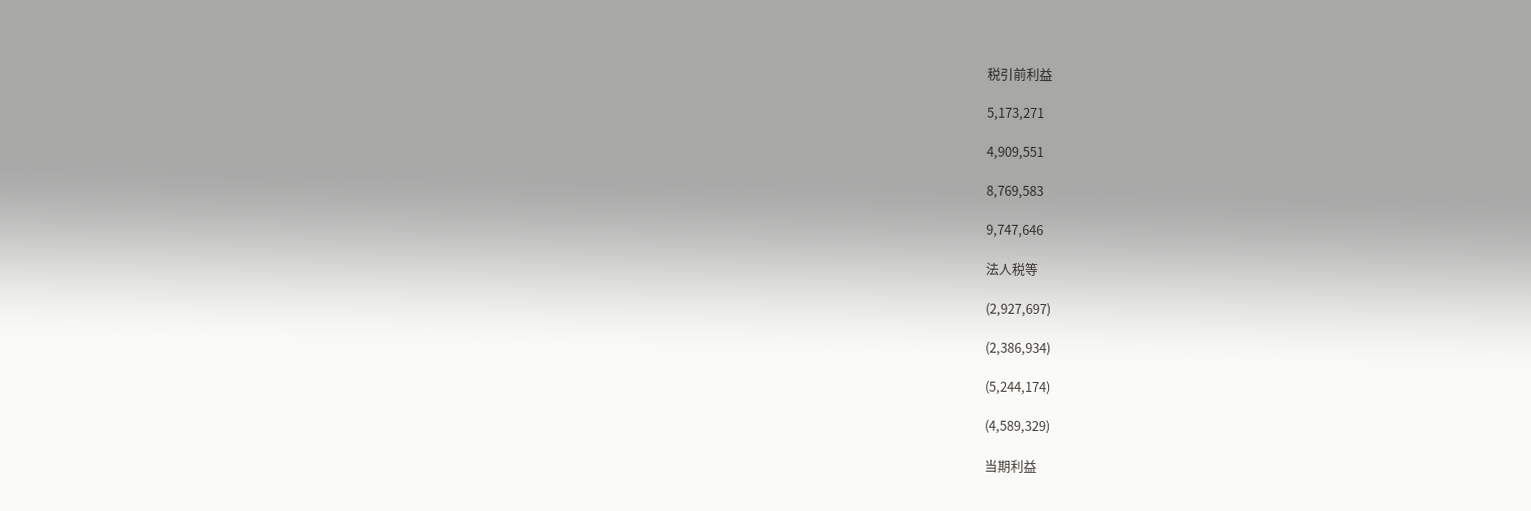税引前利益

5,173,271

4,909,551

8,769,583

9,747,646

法人税等

(2,927,697)

(2,386,934)

(5,244,174)

(4,589,329)

当期利益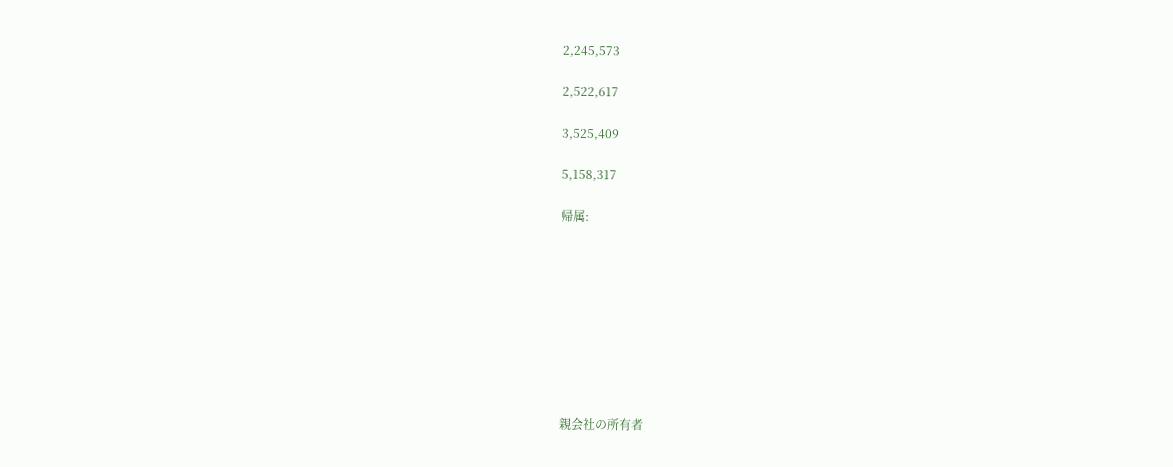2,245,573

2,522,617

3,525,409

5,158,317

帰属:









親会社の所有者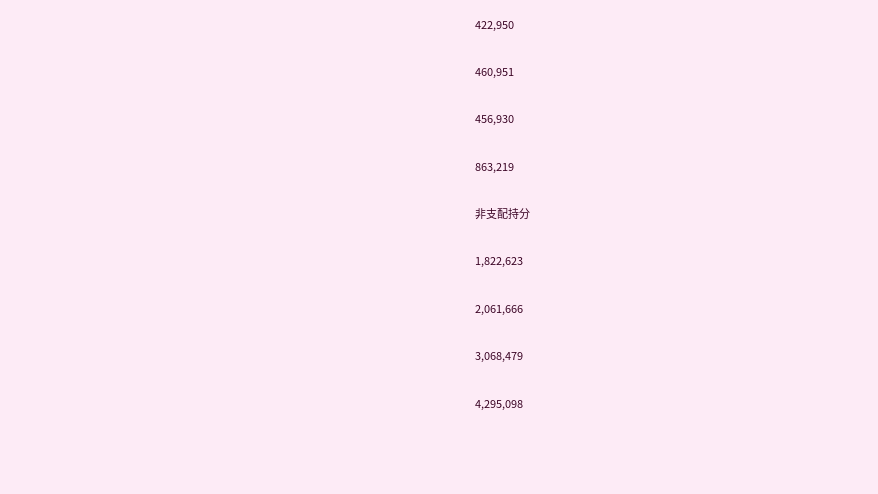422,950

460,951

456,930

863,219

非支配持分

1,822,623

2,061,666

3,068,479

4,295,098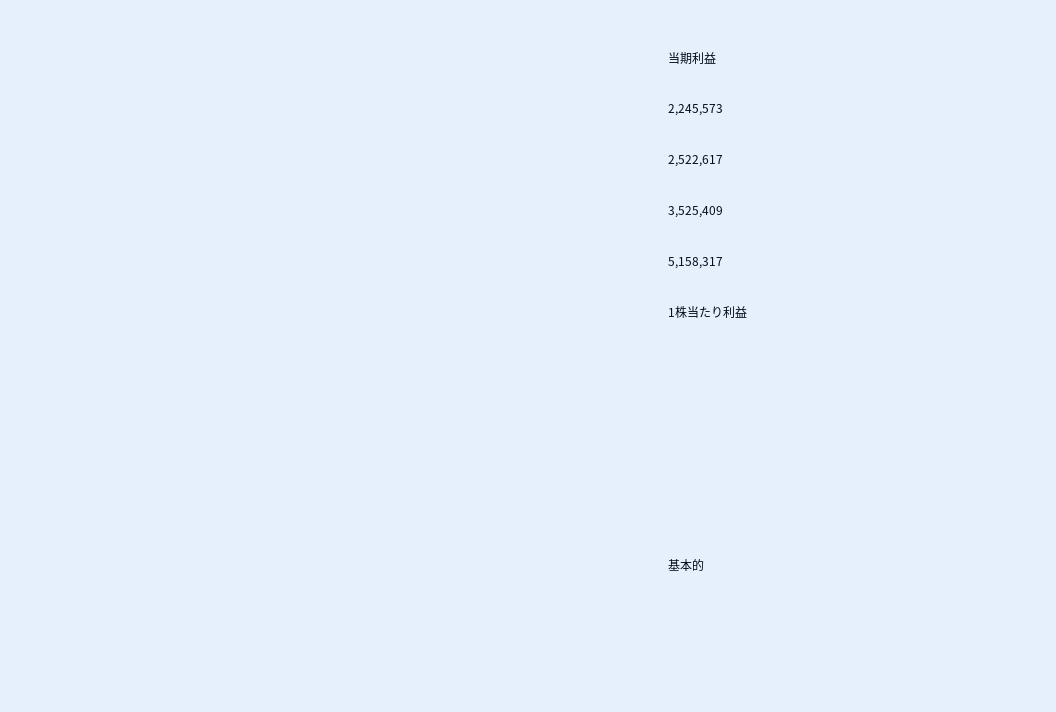当期利益

2,245,573

2,522,617

3,525,409

5,158,317

1株当たり利益









基本的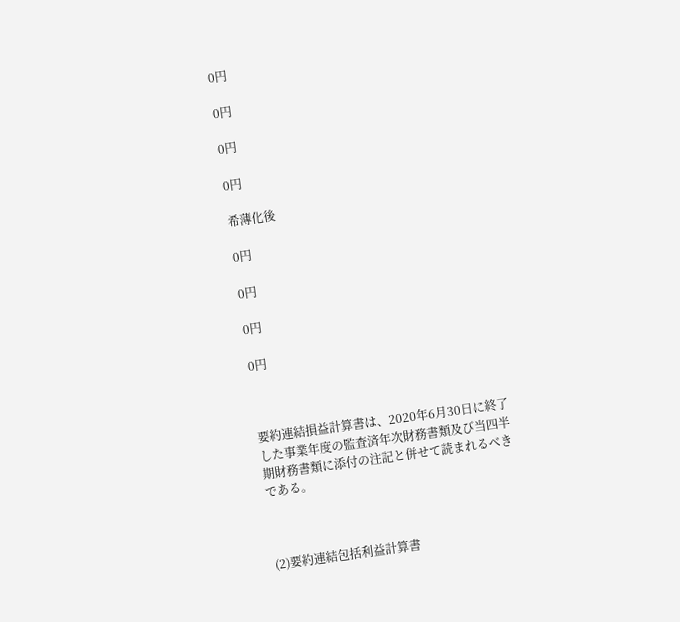0円

0円

0円

0円

希薄化後

0円

0円

0円

0円



要約連結損益計算書は、2020年6月30日に終了した事業年度の監査済年次財務書類及び当四半期財務書類に添付の注記と併せて読まれるべきである。



(2)要約連結包括利益計算書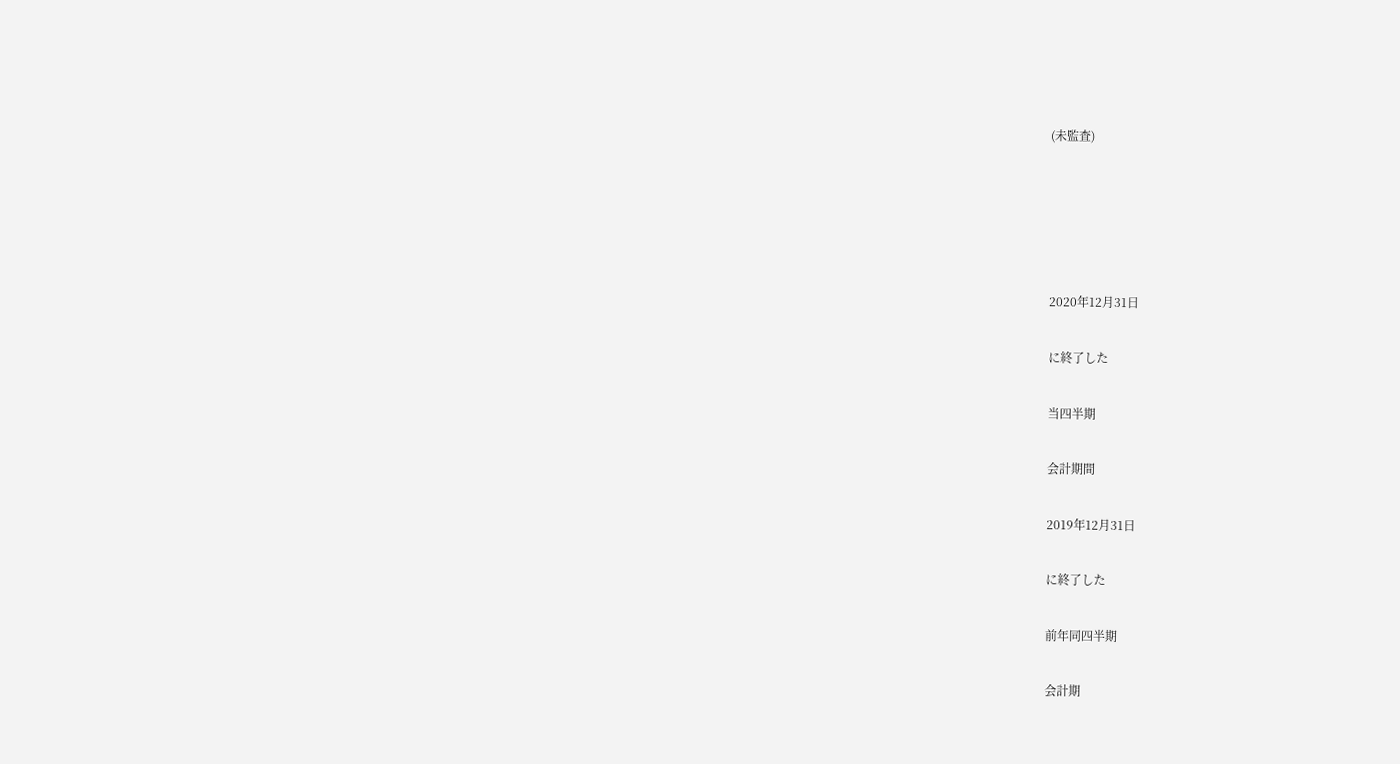(未監査)





2020年12月31日

に終了した

当四半期

会計期間

2019年12月31日

に終了した

前年同四半期

会計期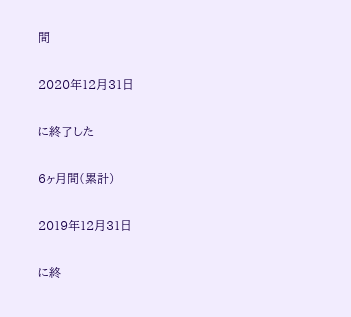間

2020年12月31日

に終了した

6ヶ月間(累計)

2019年12月31日

に終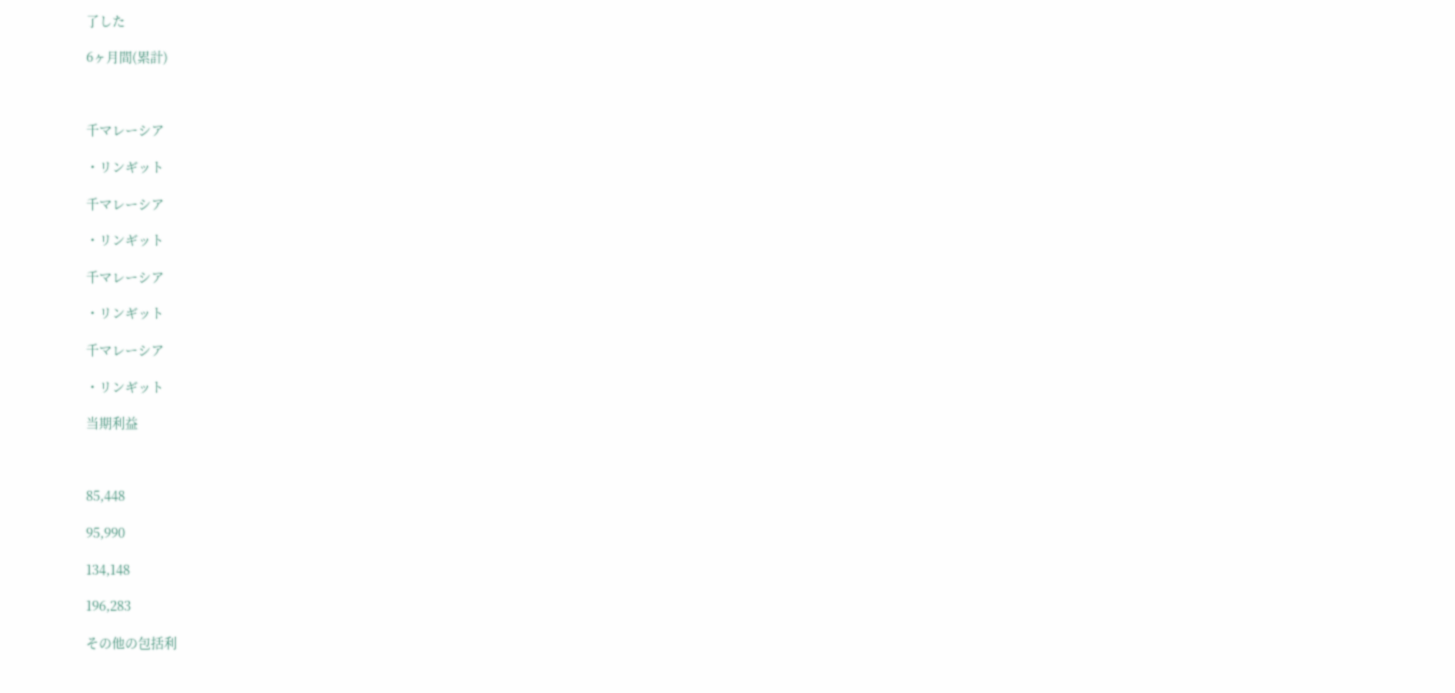了した

6ヶ月間(累計)



千マレーシア

・リンギット

千マレーシア

・リンギット

千マレーシア

・リンギット

千マレーシア

・リンギット

当期利益



85,448

95,990

134,148

196,283

その他の包括利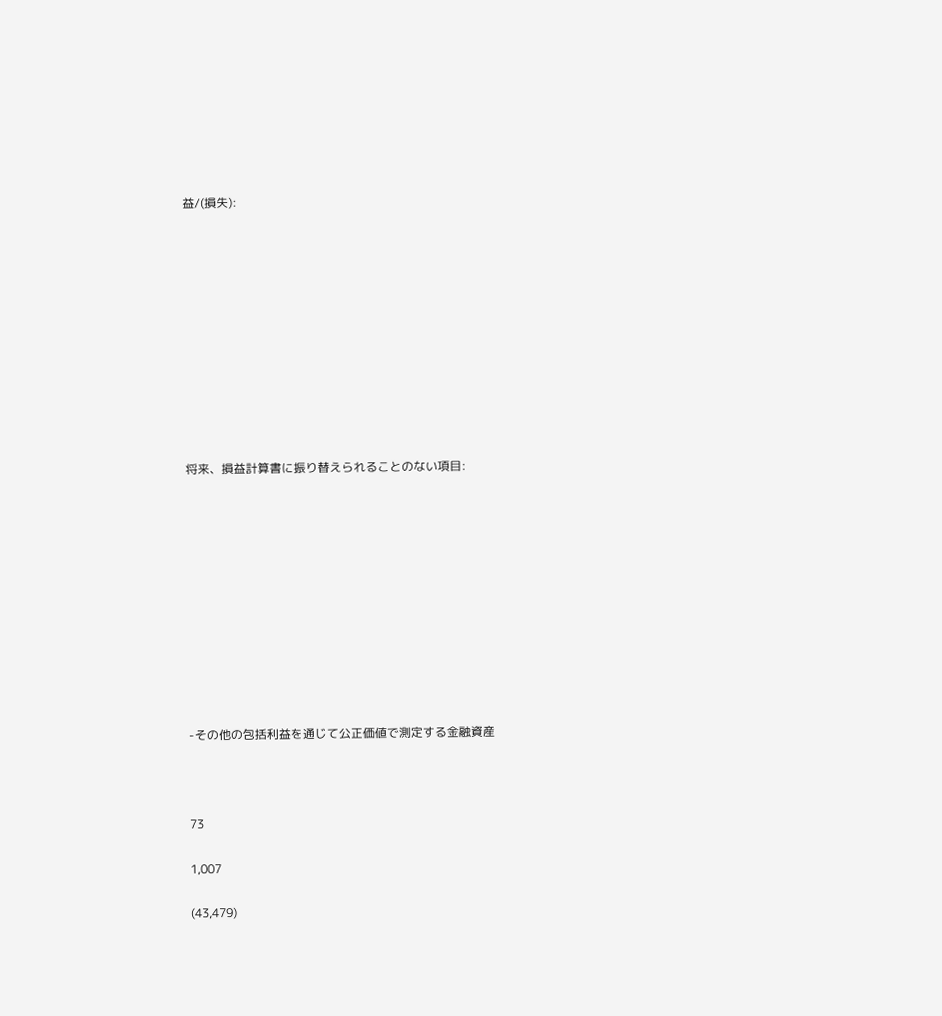益/(損失):











将来、損益計算書に振り替えられることのない項目:











-その他の包括利益を通じて公正価値で測定する金融資産



73

1,007

(43,479)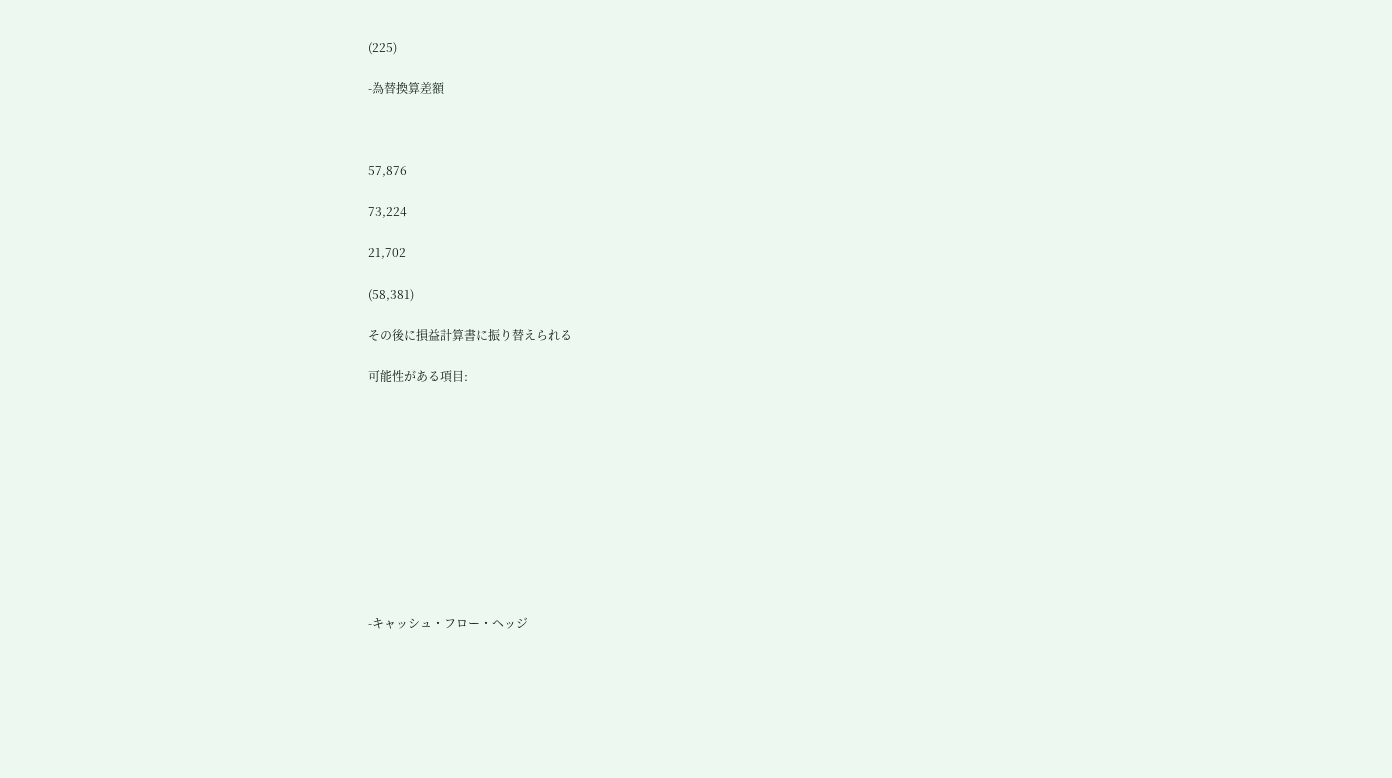(225)

-為替換算差額



57,876

73,224

21,702

(58,381)

その後に損益計算書に振り替えられる

可能性がある項目:











-キャッシュ・フロー・ヘッジ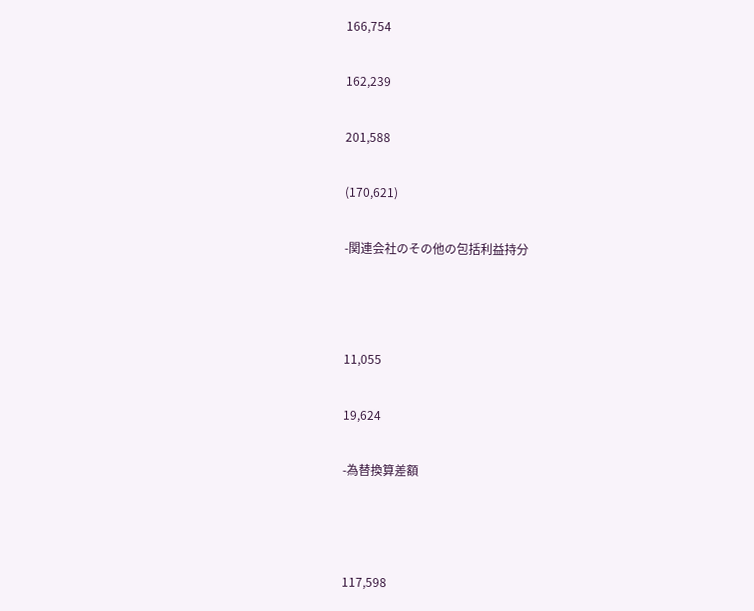166,754

162,239

201,588

(170,621)

-関連会社のその他の包括利益持分



11,055

19,624

-為替換算差額



117,598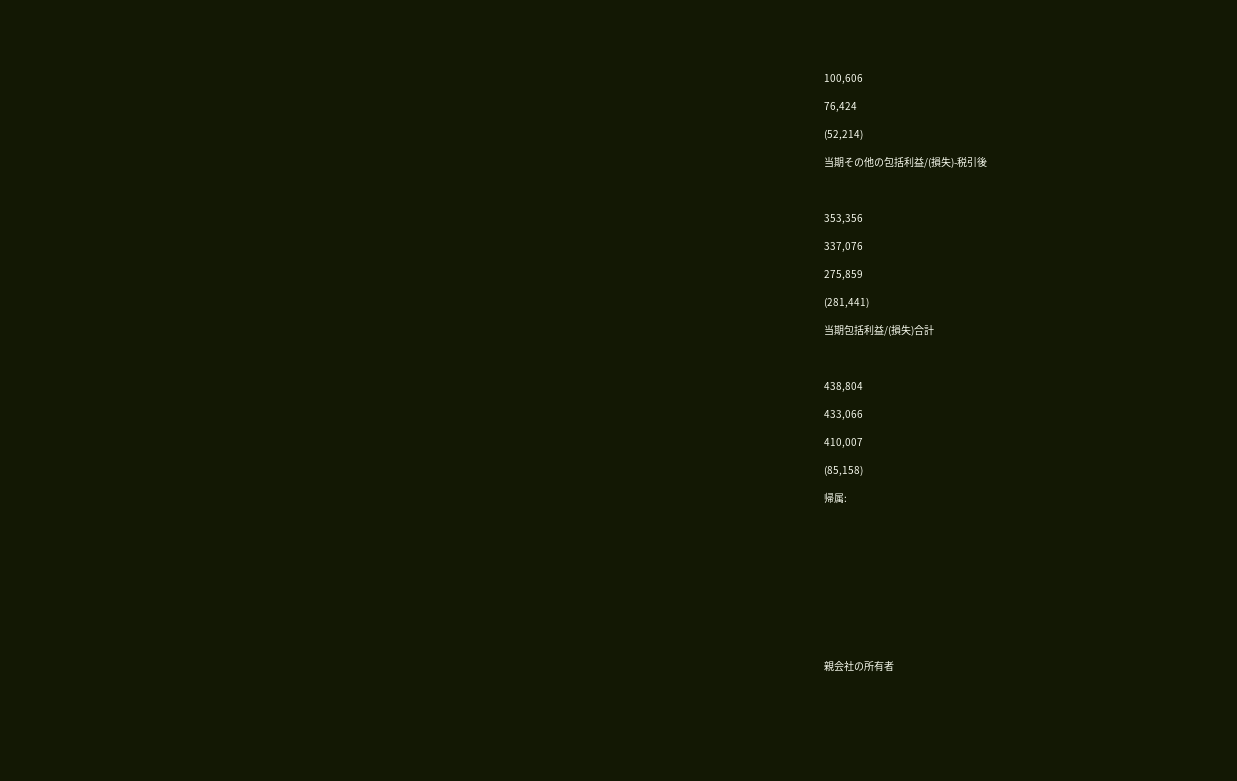100,606

76,424

(52,214)

当期その他の包括利益/(損失)-税引後



353,356

337,076

275,859

(281,441)

当期包括利益/(損失)合計



438,804

433,066

410,007

(85,158)

帰属:











親会社の所有者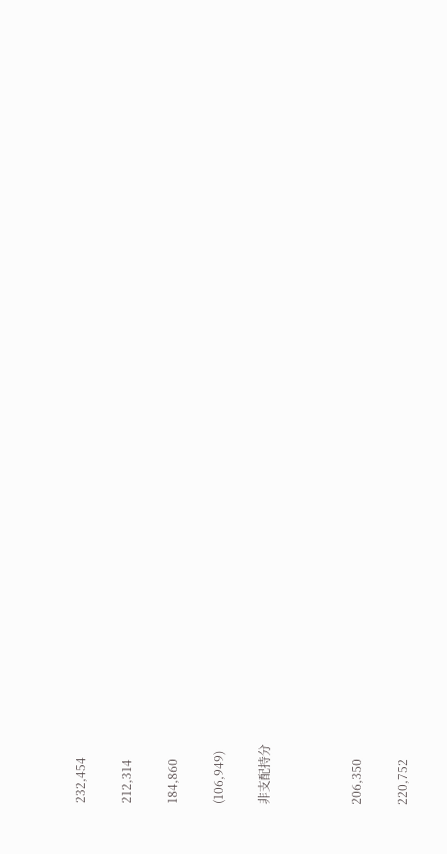232,454

212,314

184,860

(106,949)

非支配持分



206,350

220,752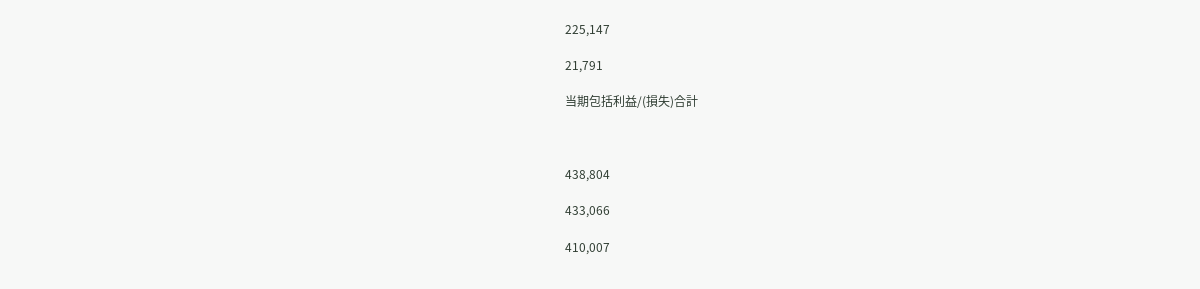225,147

21,791

当期包括利益/(損失)合計



438,804

433,066

410,007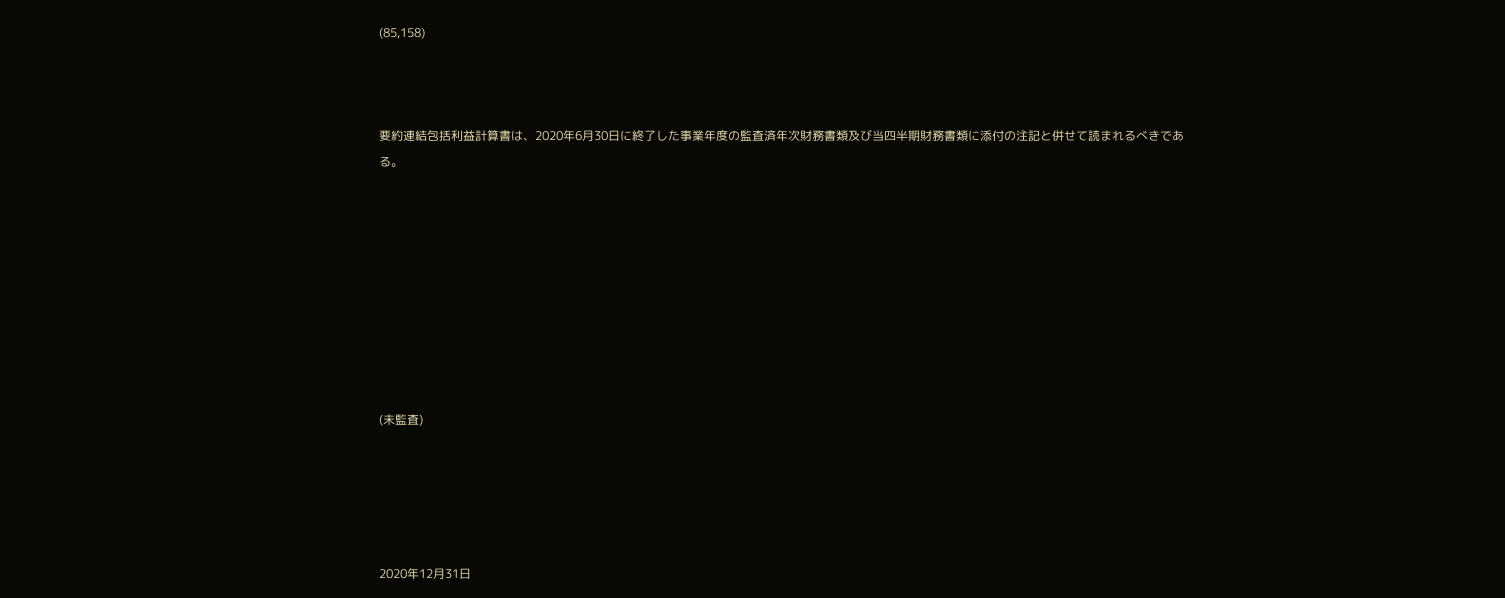(85,158)



要約連結包括利益計算書は、2020年6月30日に終了した事業年度の監査済年次財務書類及び当四半期財務書類に添付の注記と併せて読まれるべきである。









(未監査)





2020年12月31日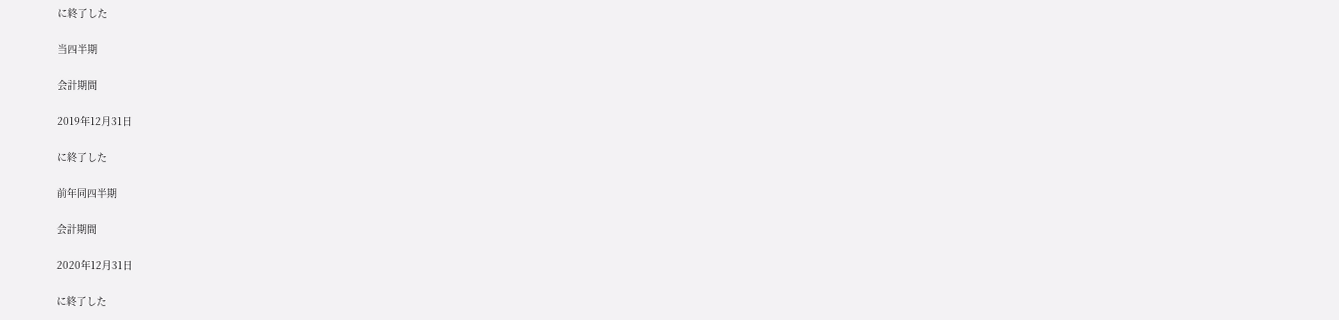に終了した

当四半期

会計期間

2019年12月31日

に終了した

前年同四半期

会計期間

2020年12月31日

に終了した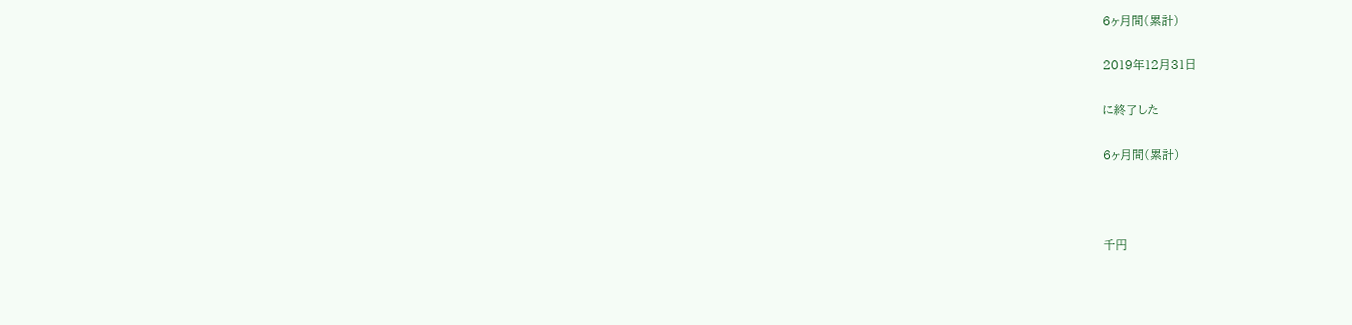6ヶ月間(累計)

2019年12月31日

に終了した

6ヶ月間(累計)



千円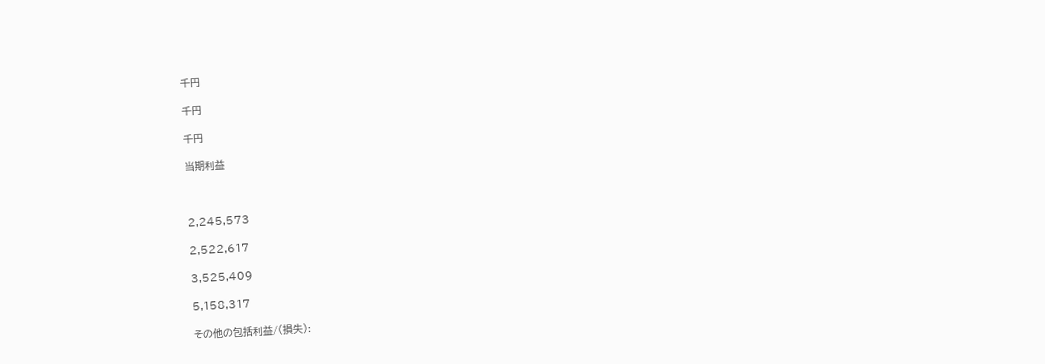千円

千円

千円

当期利益



2,245,573

2,522,617

3,525,409

5,158,317

その他の包括利益/(損失):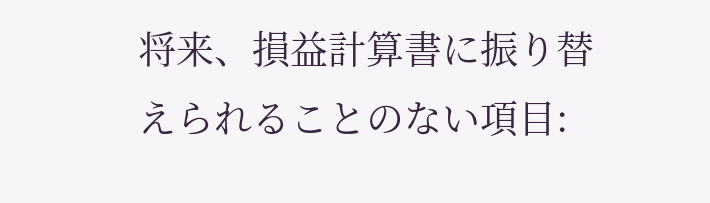将来、損益計算書に振り替えられることのない項目: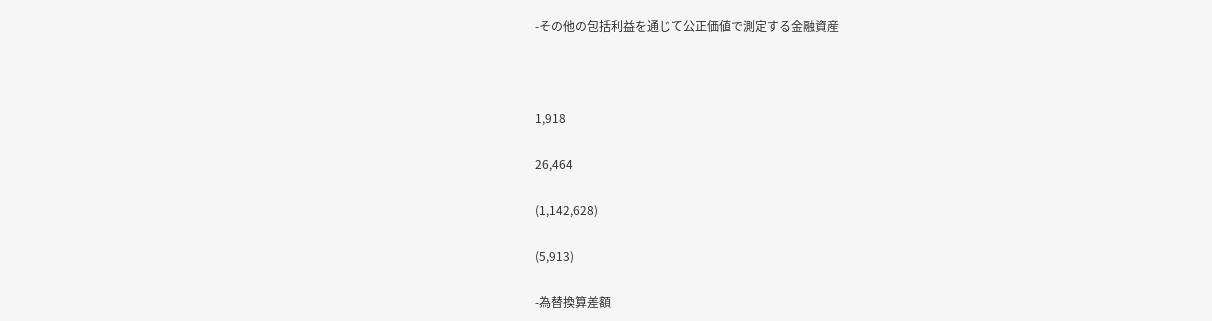-その他の包括利益を通じて公正価値で測定する金融資産



1,918

26,464

(1,142,628)

(5,913)

-為替換算差額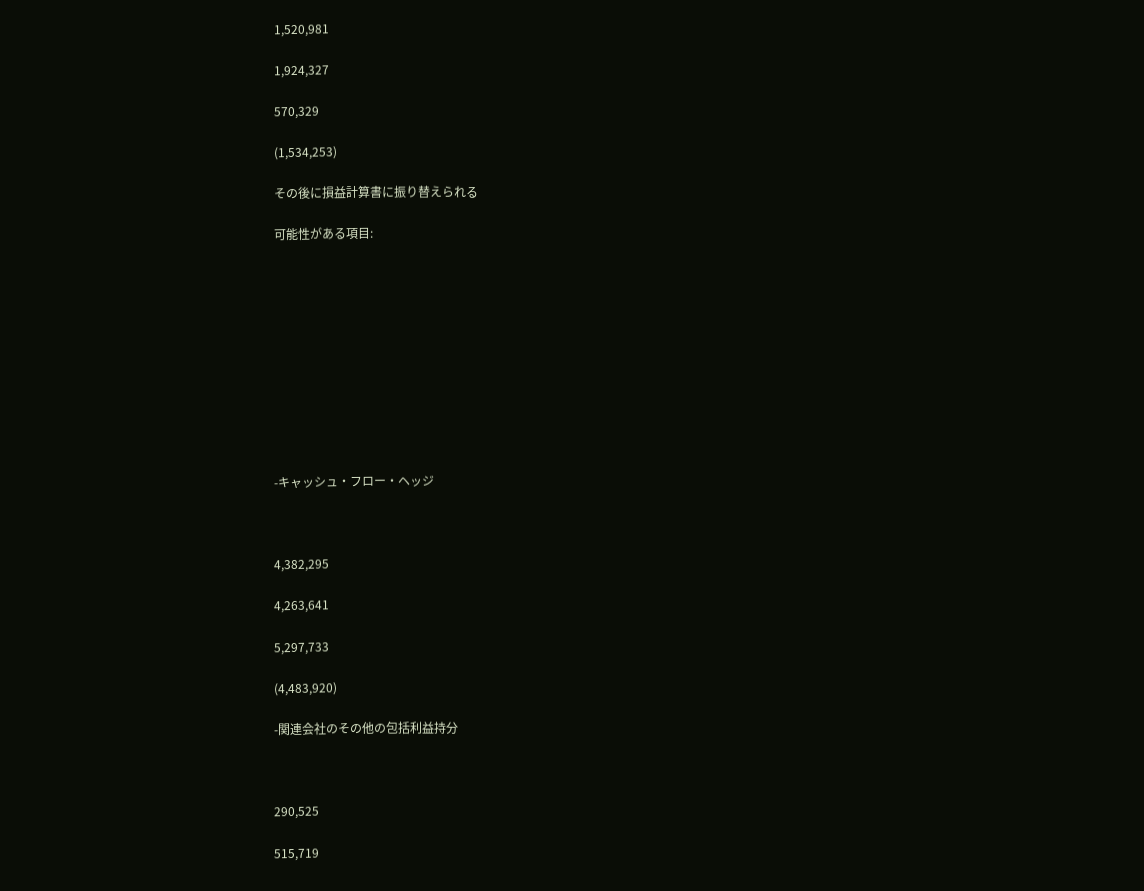1,520,981

1,924,327

570,329

(1,534,253)

その後に損益計算書に振り替えられる

可能性がある項目:











-キャッシュ・フロー・ヘッジ



4,382,295

4,263,641

5,297,733

(4,483,920)

-関連会社のその他の包括利益持分



290,525

515,719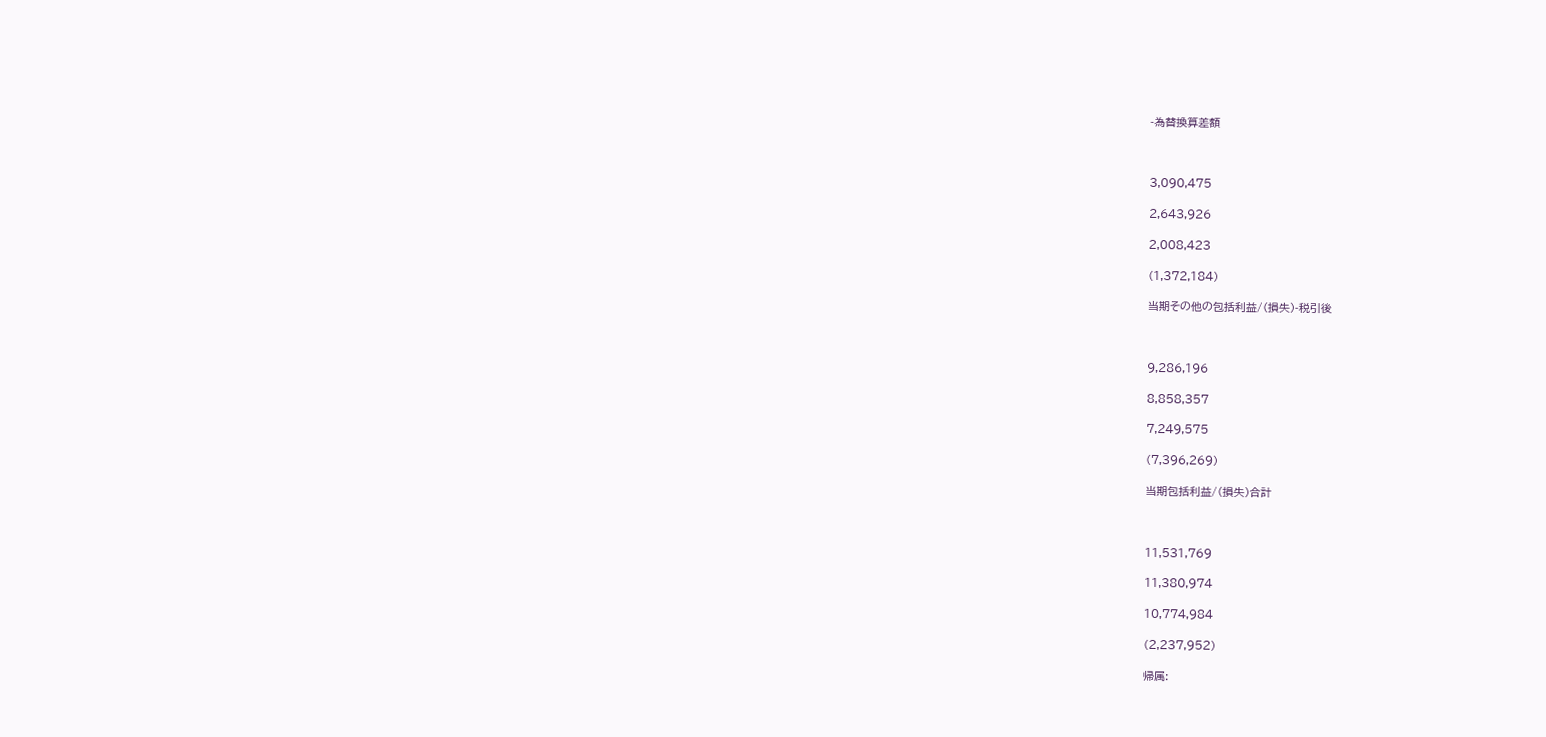-為替換算差額



3,090,475

2,643,926

2,008,423

(1,372,184)

当期その他の包括利益/(損失)-税引後



9,286,196

8,858,357

7,249,575

(7,396,269)

当期包括利益/(損失)合計



11,531,769

11,380,974

10,774,984

(2,237,952)

帰属: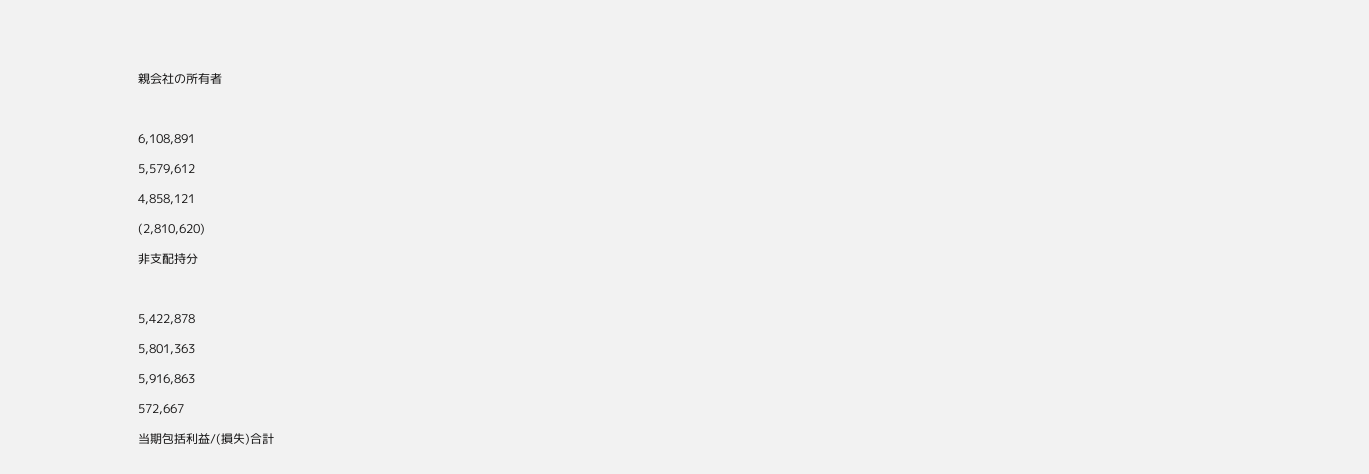親会社の所有者



6,108,891

5,579,612

4,858,121

(2,810,620)

非支配持分



5,422,878

5,801,363

5,916,863

572,667

当期包括利益/(損失)合計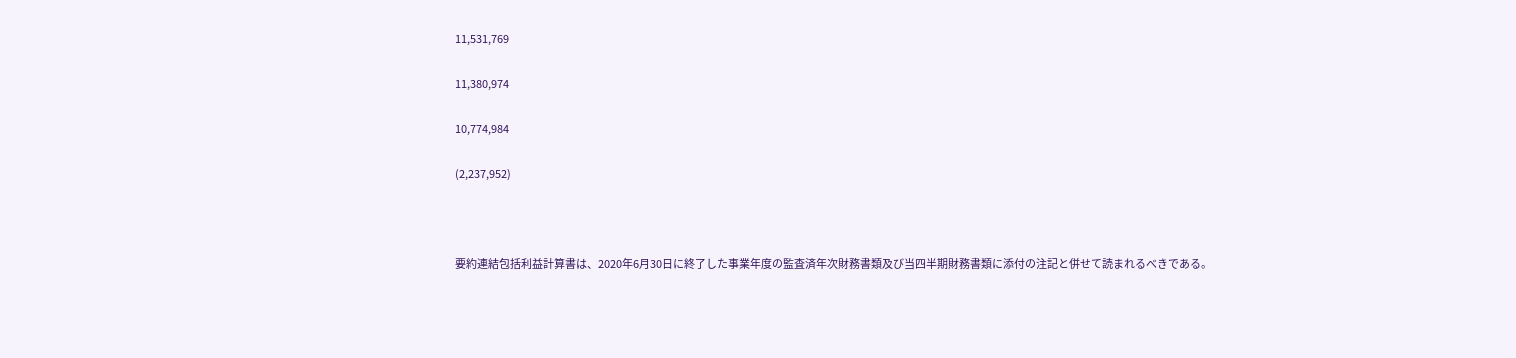11,531,769

11,380,974

10,774,984

(2,237,952)



要約連結包括利益計算書は、2020年6月30日に終了した事業年度の監査済年次財務書類及び当四半期財務書類に添付の注記と併せて読まれるべきである。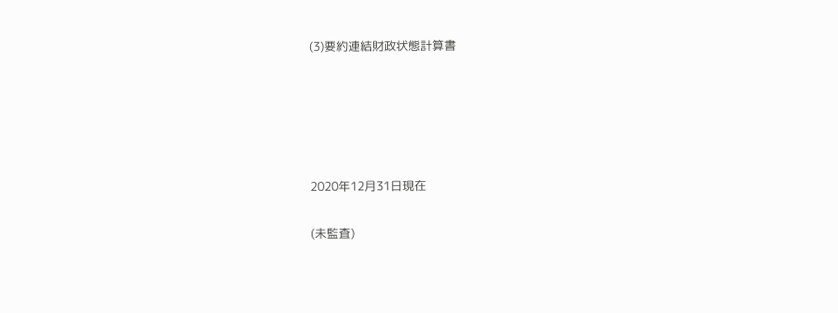(3)要約連結財政状態計算書





2020年12月31日現在

(未監査)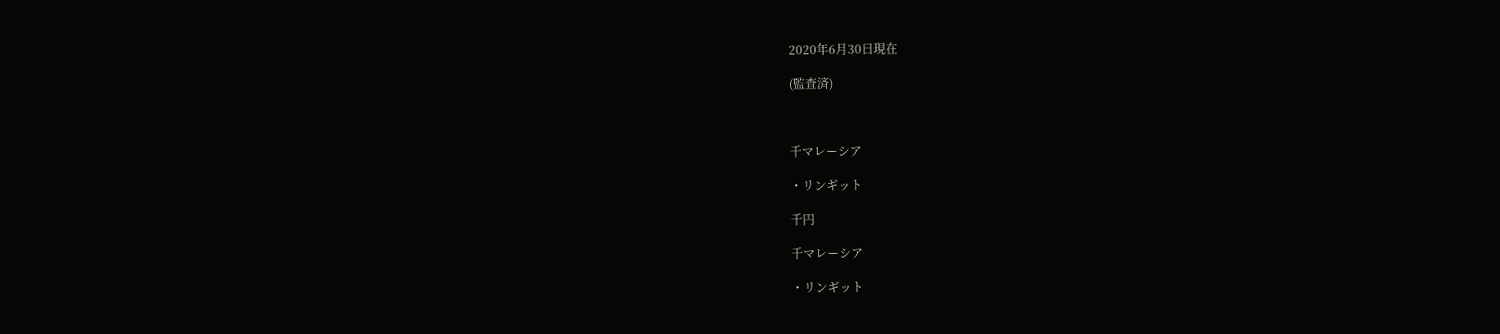2020年6月30日現在

(監査済)



千マレーシア

・リンギット

千円

千マレーシア

・リンギット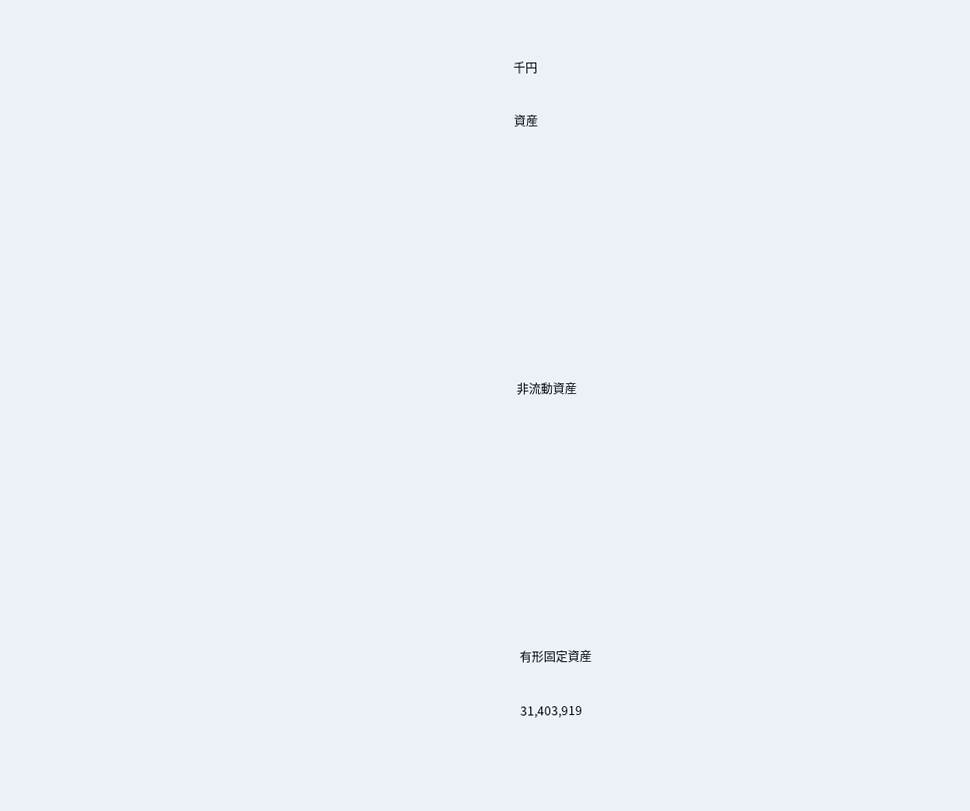千円

資産









非流動資産









有形固定資産

31,403,919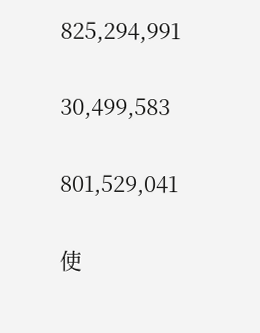825,294,991

30,499,583

801,529,041

使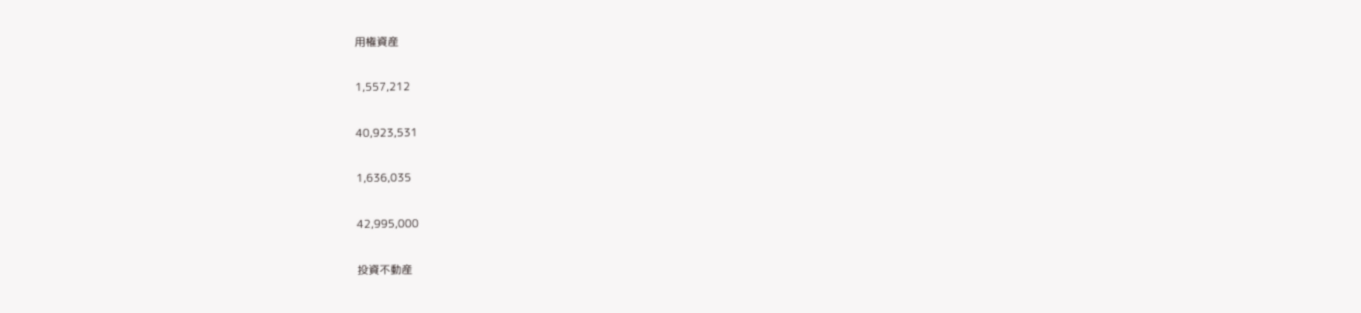用権資産

1,557,212

40,923,531

1,636,035

42,995,000

投資不動産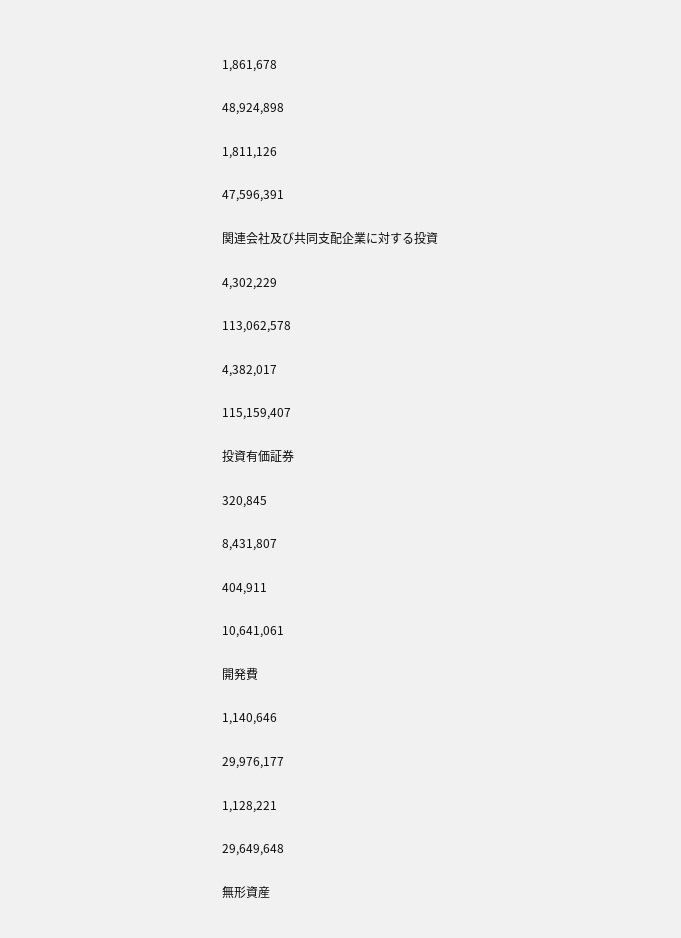1,861,678

48,924,898

1,811,126

47,596,391

関連会社及び共同支配企業に対する投資

4,302,229

113,062,578

4,382,017

115,159,407

投資有価証券

320,845

8,431,807

404,911

10,641,061

開発費

1,140,646

29,976,177

1,128,221

29,649,648

無形資産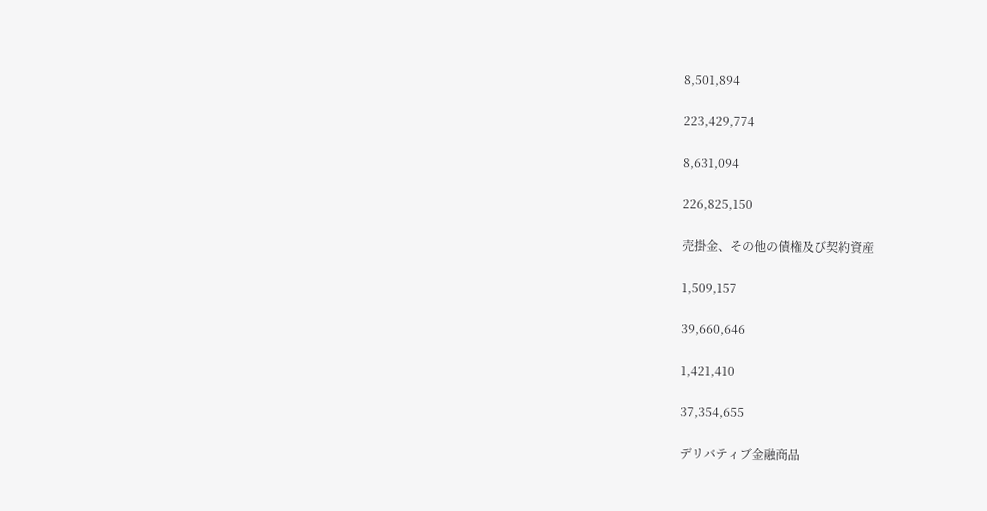8,501,894

223,429,774

8,631,094

226,825,150

売掛金、その他の債権及び契約資産

1,509,157

39,660,646

1,421,410

37,354,655

デリバティブ金融商品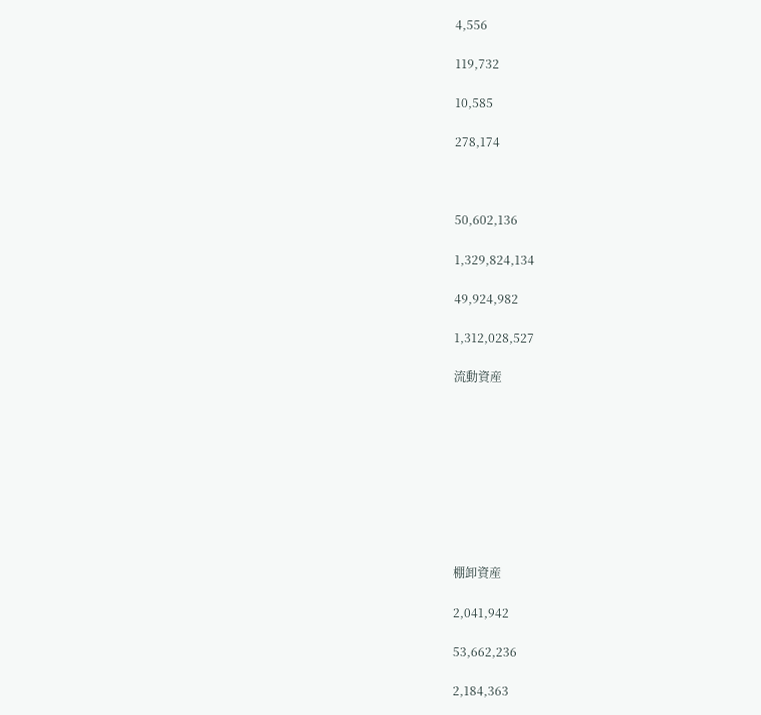4,556

119,732

10,585

278,174



50,602,136

1,329,824,134

49,924,982

1,312,028,527

流動資産









棚卸資産

2,041,942

53,662,236

2,184,363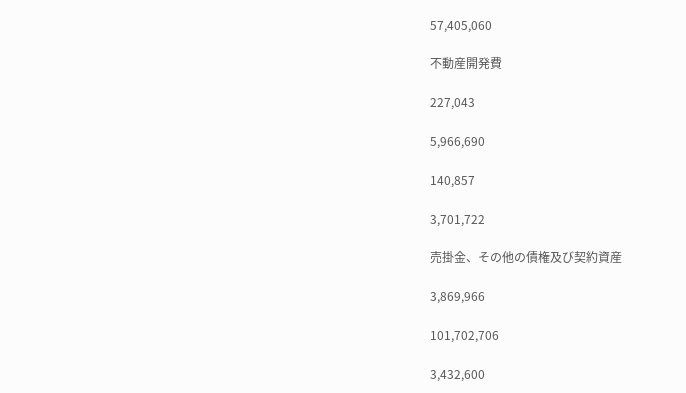57,405,060

不動産開発費

227,043

5,966,690

140,857

3,701,722

売掛金、その他の債権及び契約資産

3,869,966

101,702,706

3,432,600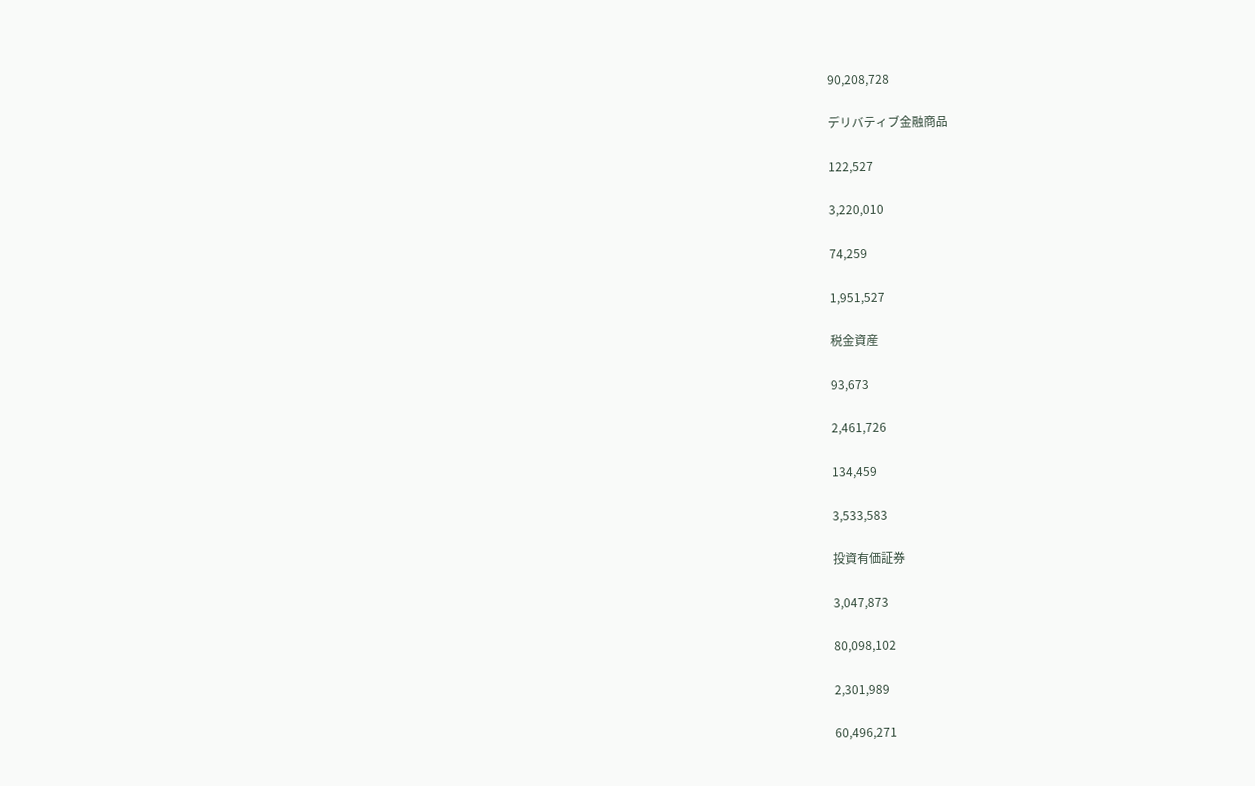90,208,728

デリバティブ金融商品

122,527

3,220,010

74,259

1,951,527

税金資産

93,673

2,461,726

134,459

3,533,583

投資有価証券

3,047,873

80,098,102

2,301,989

60,496,271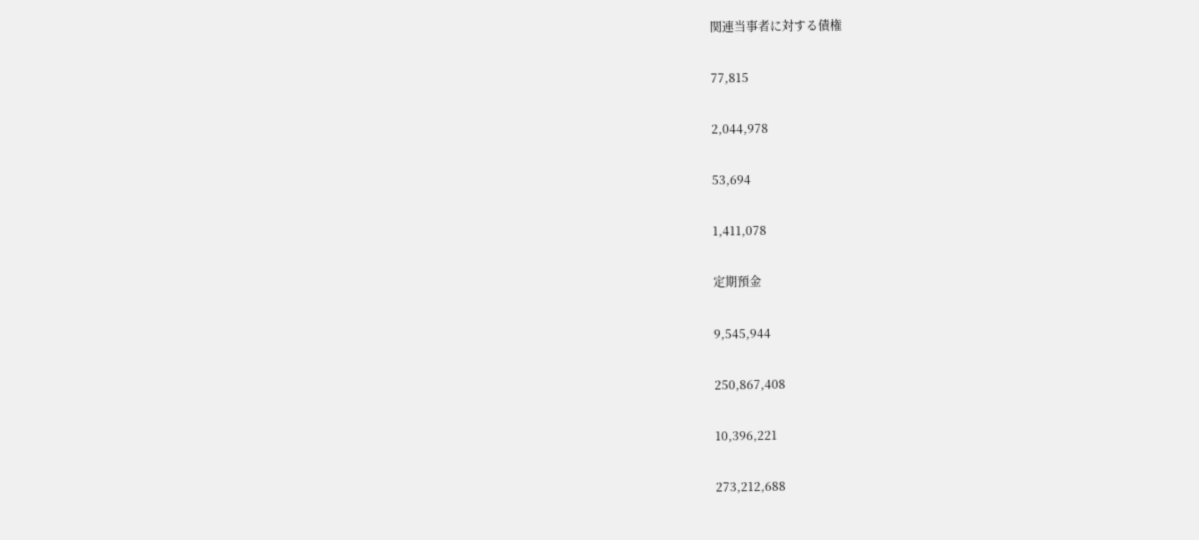関連当事者に対する債権

77,815

2,044,978

53,694

1,411,078

定期預金

9,545,944

250,867,408

10,396,221

273,212,688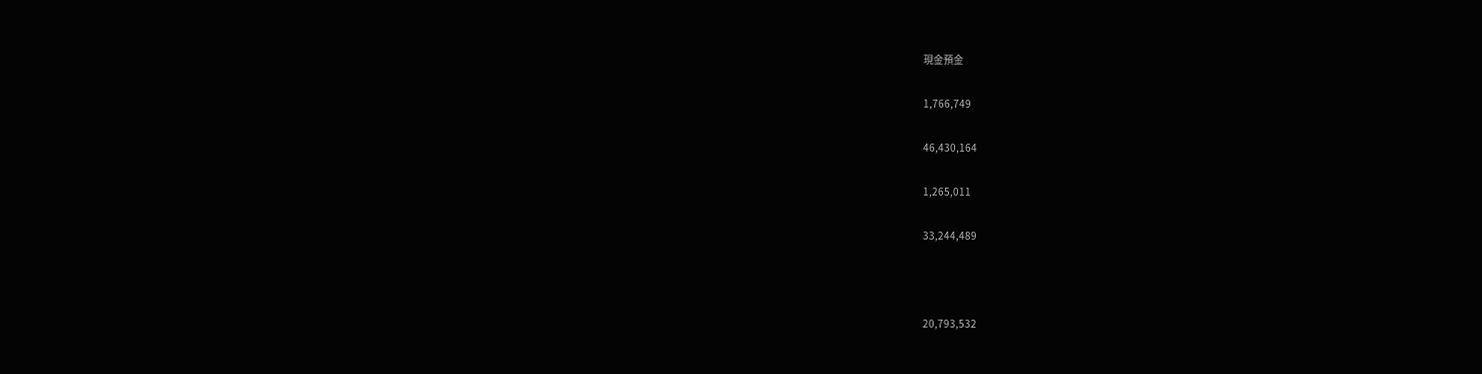現金預金

1,766,749

46,430,164

1,265,011

33,244,489



20,793,532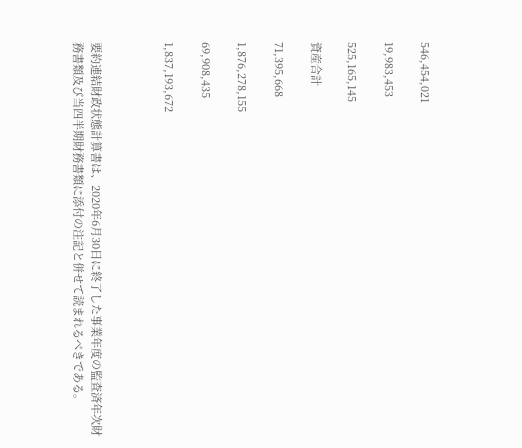546,454,021

19,983,453

525,165,145

資産合計

71,395,668

1,876,278,155

69,908,435

1,837,193,672



要約連結財政状態計算書は、2020年6月30日に終了した事業年度の監査済年次財務書類及び当四半期財務書類に添付の注記と併せて読まれるべきである。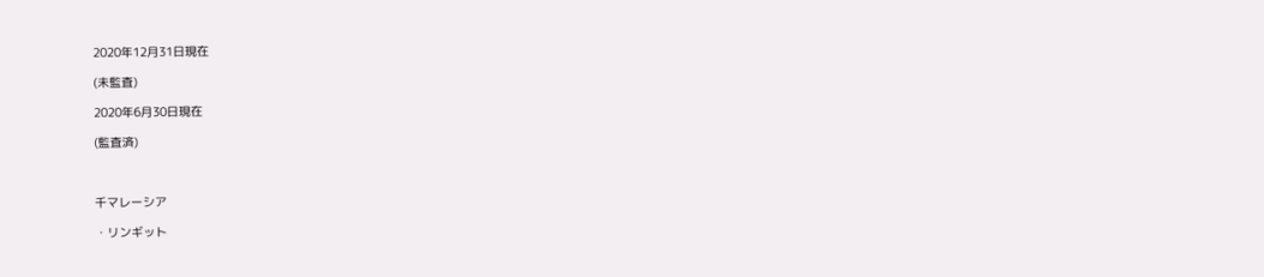2020年12月31日現在

(未監査)

2020年6月30日現在

(監査済)



千マレーシア

・リンギット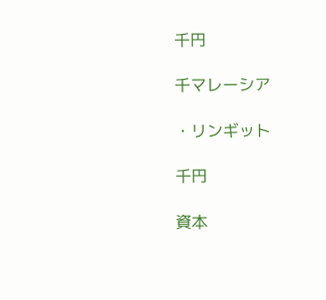千円

千マレーシア

・リンギット

千円

資本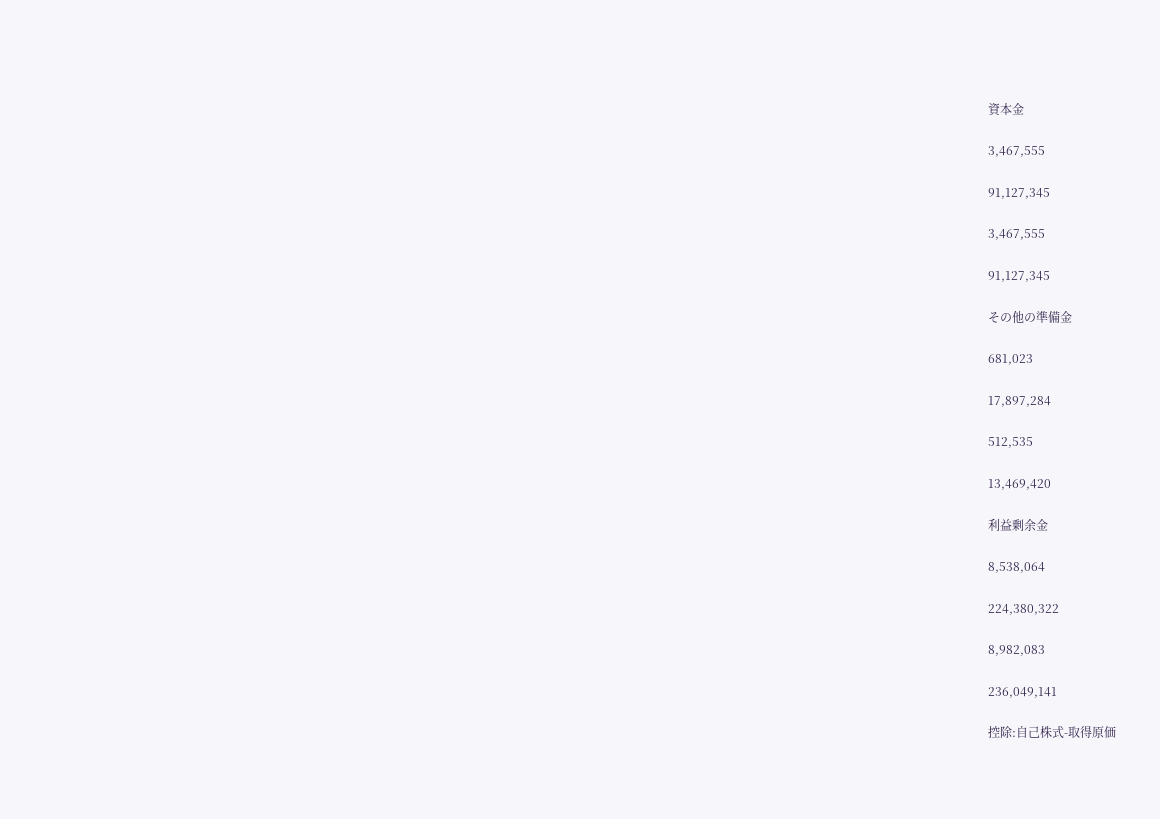資本金

3,467,555

91,127,345

3,467,555

91,127,345

その他の準備金

681,023

17,897,284

512,535

13,469,420

利益剰余金

8,538,064

224,380,322

8,982,083

236,049,141

控除:自己株式-取得原価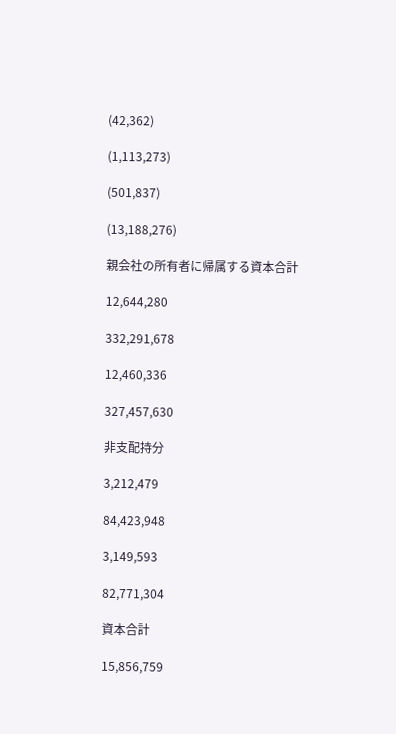(42,362)

(1,113,273)

(501,837)

(13,188,276)

親会社の所有者に帰属する資本合計

12,644,280

332,291,678

12,460,336

327,457,630

非支配持分

3,212,479

84,423,948

3,149,593

82,771,304

資本合計

15,856,759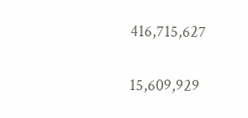416,715,627

15,609,929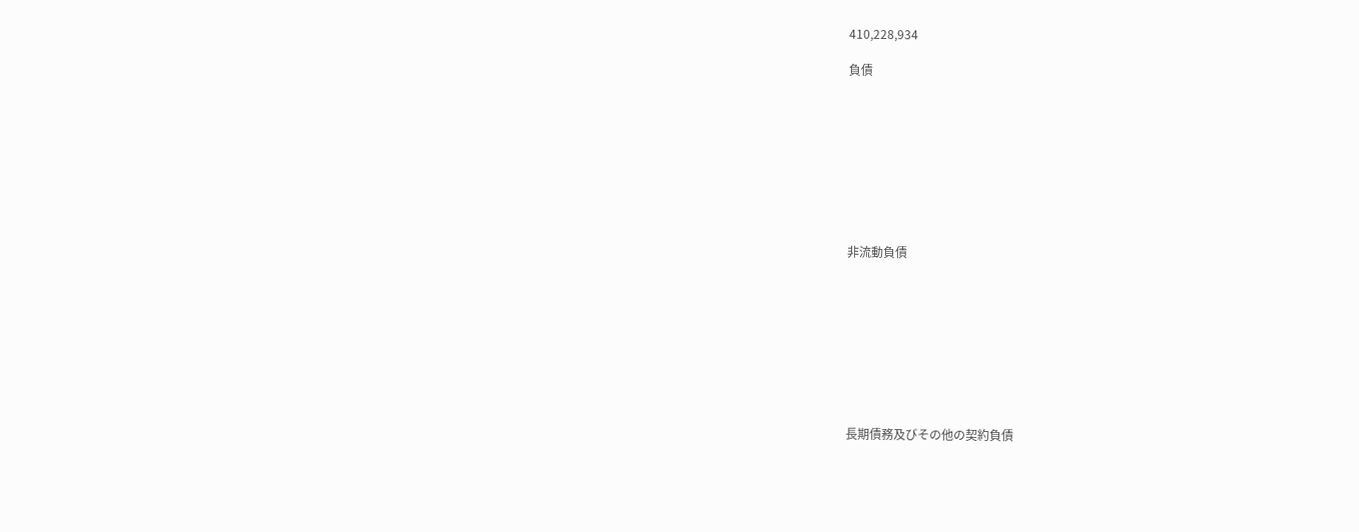410,228,934

負債









非流動負債









長期債務及びその他の契約負債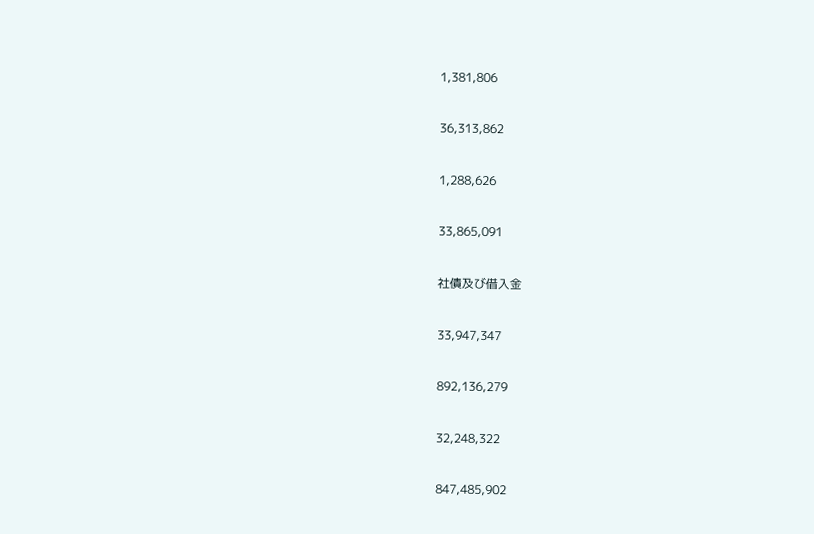1,381,806

36,313,862

1,288,626

33,865,091

社債及び借入金

33,947,347

892,136,279

32,248,322

847,485,902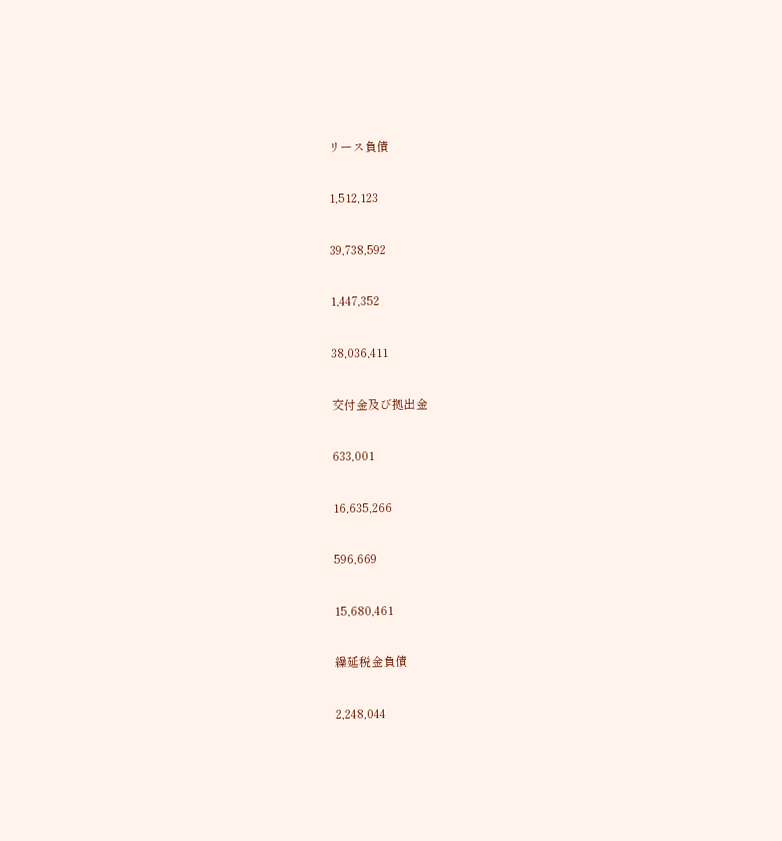リース負債

1,512,123

39,738,592

1,447,352

38,036,411

交付金及び拠出金

633,001

16,635,266

596,669

15,680,461

繰延税金負債

2,248,044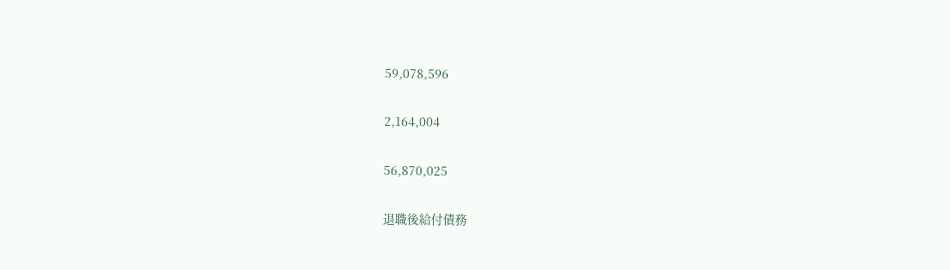59,078,596

2,164,004

56,870,025

退職後給付債務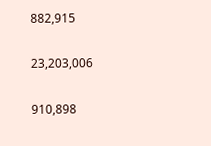882,915

23,203,006

910,898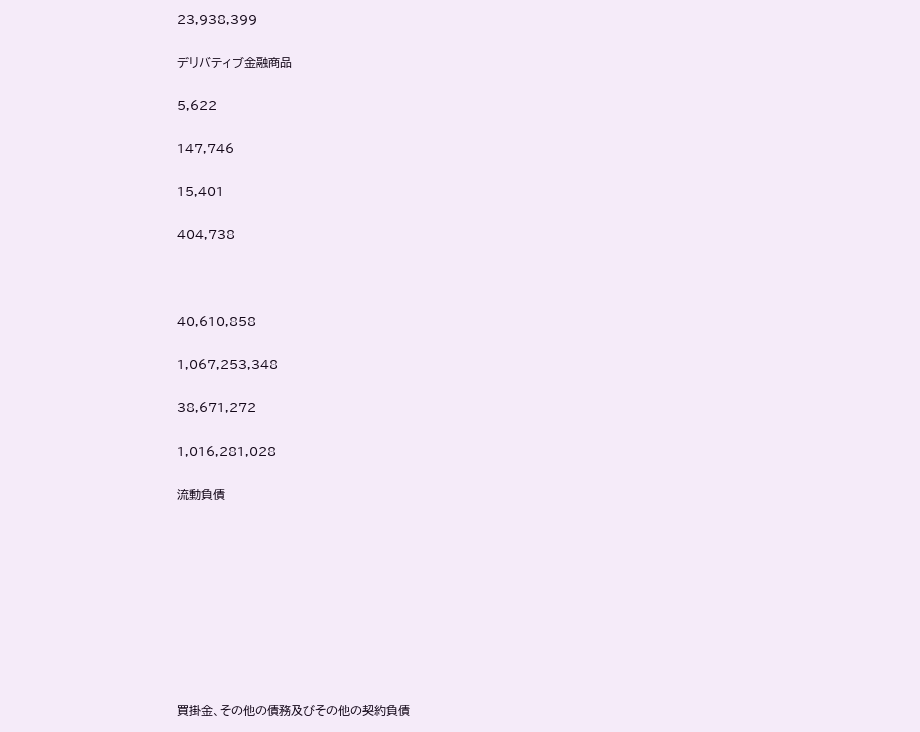23,938,399

デリバティブ金融商品

5,622

147,746

15,401

404,738



40,610,858

1,067,253,348

38,671,272

1,016,281,028

流動負債









買掛金、その他の債務及びその他の契約負債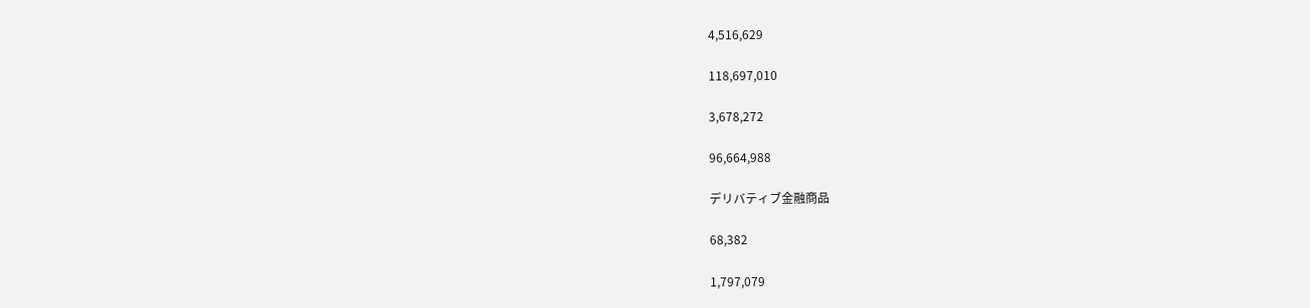4,516,629

118,697,010

3,678,272

96,664,988

デリバティブ金融商品

68,382

1,797,079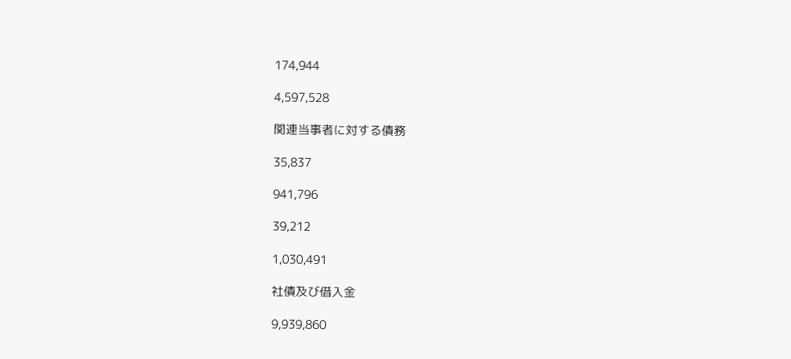174,944

4,597,528

関連当事者に対する債務

35,837

941,796

39,212

1,030,491

社債及び借入金

9,939,860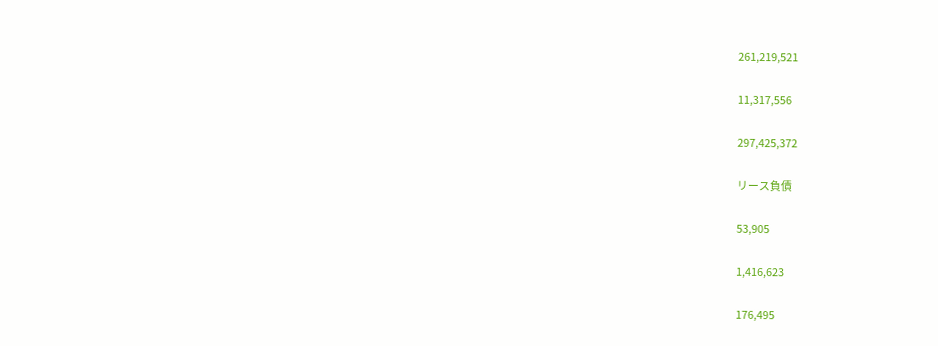261,219,521

11,317,556

297,425,372

リース負債

53,905

1,416,623

176,495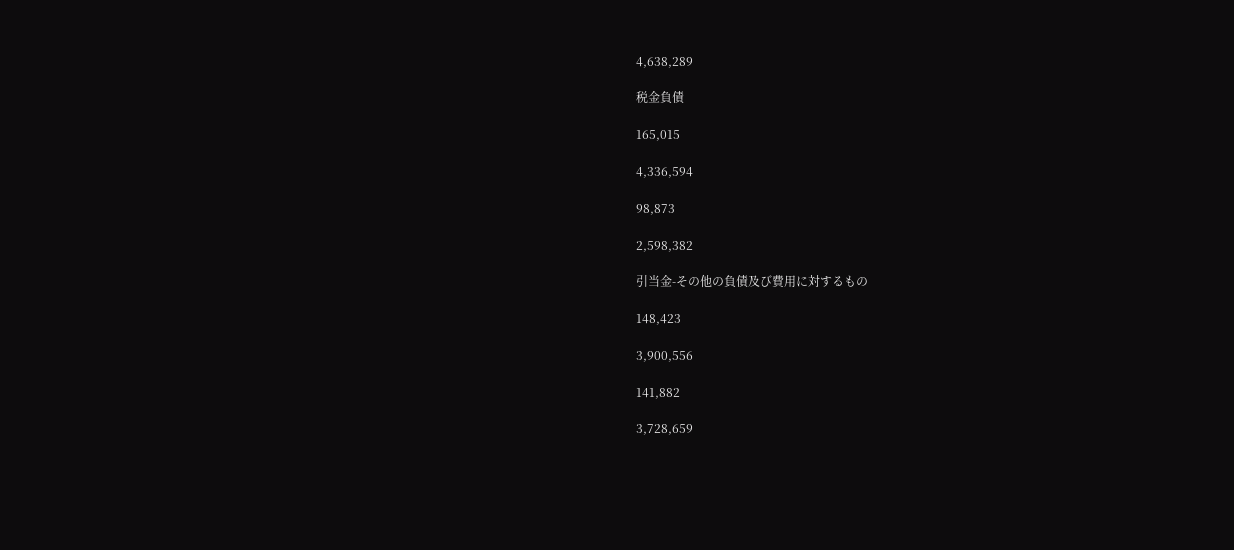4,638,289

税金負債

165,015

4,336,594

98,873

2,598,382

引当金-その他の負債及び費用に対するもの

148,423

3,900,556

141,882

3,728,659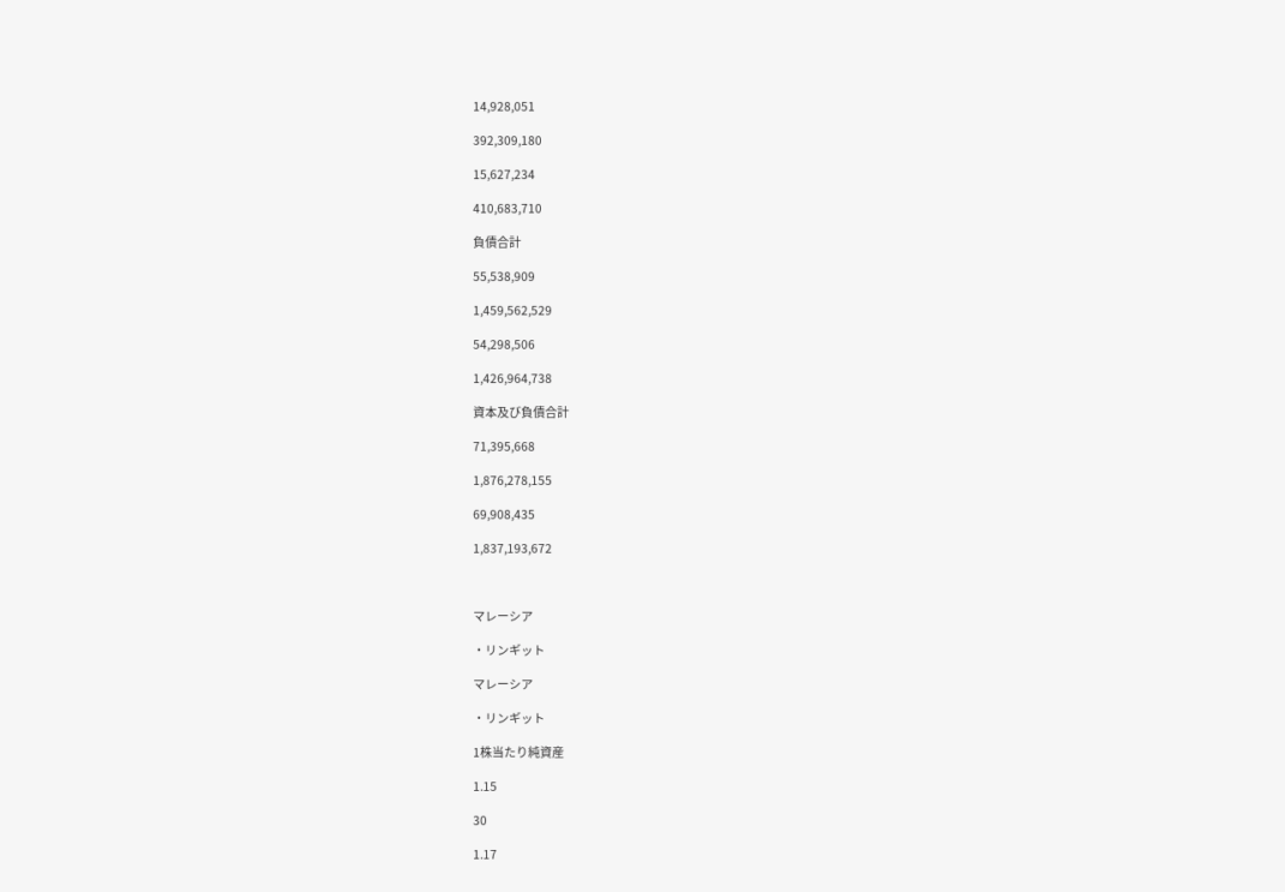14,928,051

392,309,180

15,627,234

410,683,710

負債合計

55,538,909

1,459,562,529

54,298,506

1,426,964,738

資本及び負債合計

71,395,668

1,876,278,155

69,908,435

1,837,193,672



マレーシア

・リンギット

マレーシア

・リンギット

1株当たり純資産

1.15

30

1.17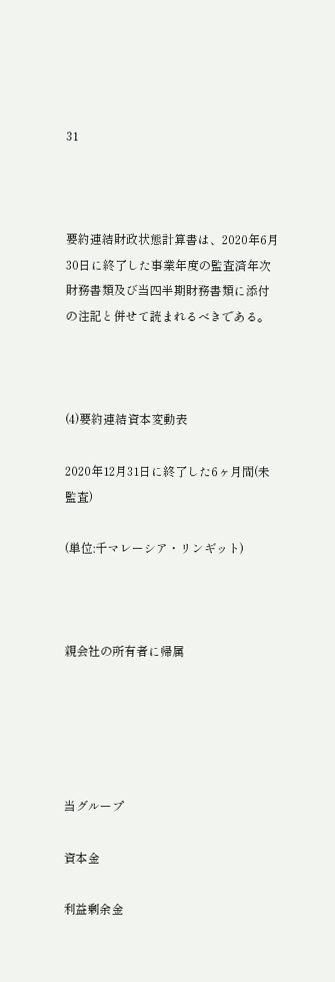31



要約連結財政状態計算書は、2020年6月30日に終了した事業年度の監査済年次財務書類及び当四半期財務書類に添付の注記と併せて読まれるべきである。



(4)要約連結資本変動表

2020年12月31日に終了した6ヶ月間(未監査)

(単位:千マレーシア・リンギット)



親会社の所有者に帰属





当グループ

資本金

利益剰余金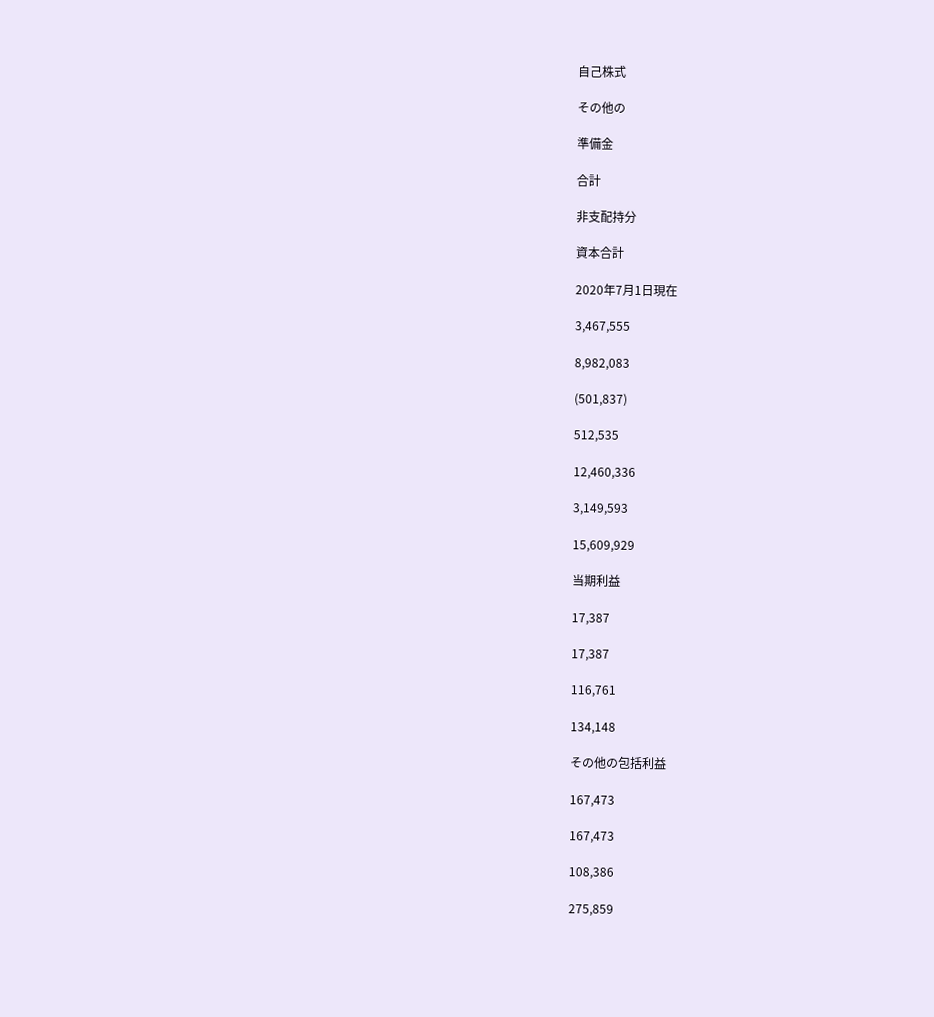自己株式

その他の

準備金

合計

非支配持分

資本合計

2020年7月1日現在

3,467,555

8,982,083

(501,837)

512,535

12,460,336

3,149,593

15,609,929

当期利益

17,387

17,387

116,761

134,148

その他の包括利益

167,473

167,473

108,386

275,859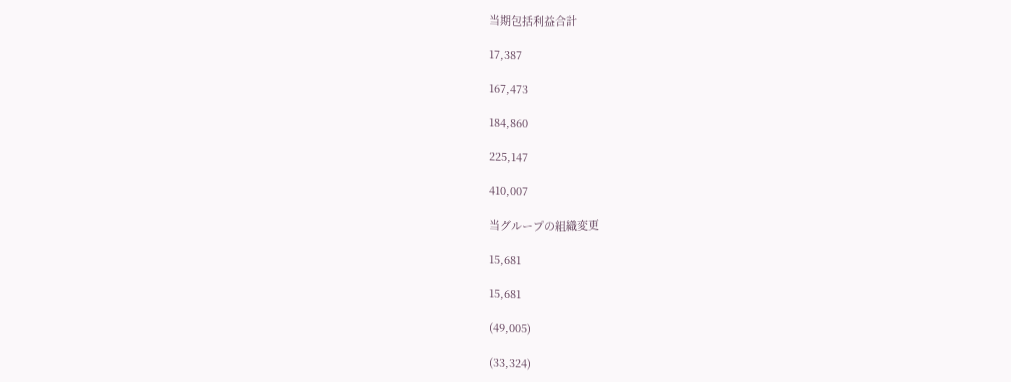当期包括利益合計

17,387

167,473

184,860

225,147

410,007

当グループの組織変更

15,681

15,681

(49,005)

(33,324)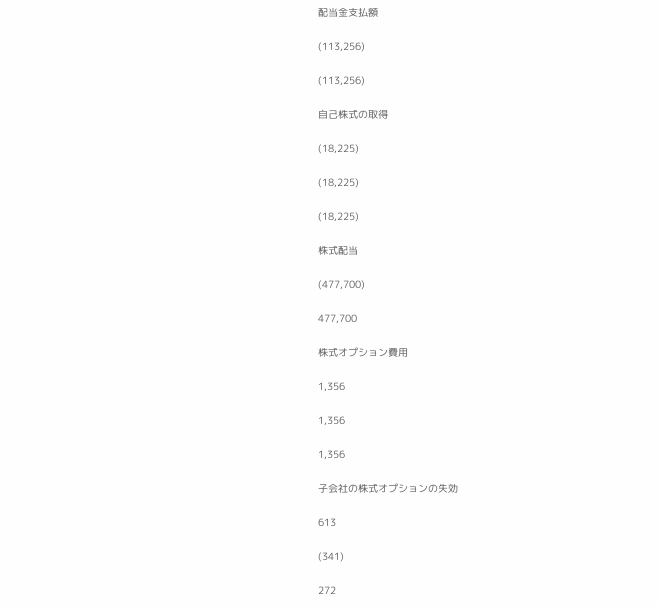配当金支払額

(113,256)

(113,256)

自己株式の取得

(18,225)

(18,225)

(18,225)

株式配当

(477,700)

477,700

株式オプション費用

1,356

1,356

1,356

子会社の株式オプションの失効

613

(341)

272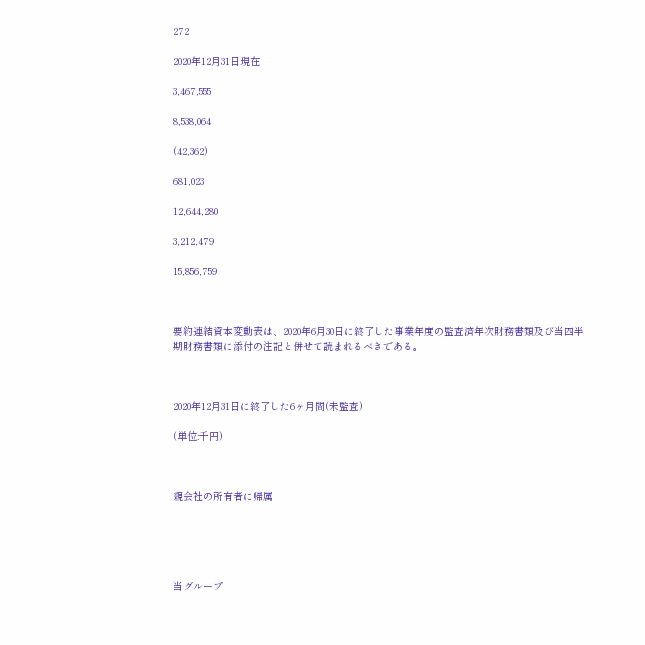272

2020年12月31日現在

3,467,555

8,538,064

(42,362)

681,023

12,644,280

3,212,479

15,856,759



要約連結資本変動表は、2020年6月30日に終了した事業年度の監査済年次財務書類及び当四半期財務書類に添付の注記と併せて読まれるべきである。



2020年12月31日に終了した6ヶ月間(未監査)

(単位:千円)



親会社の所有者に帰属





当グループ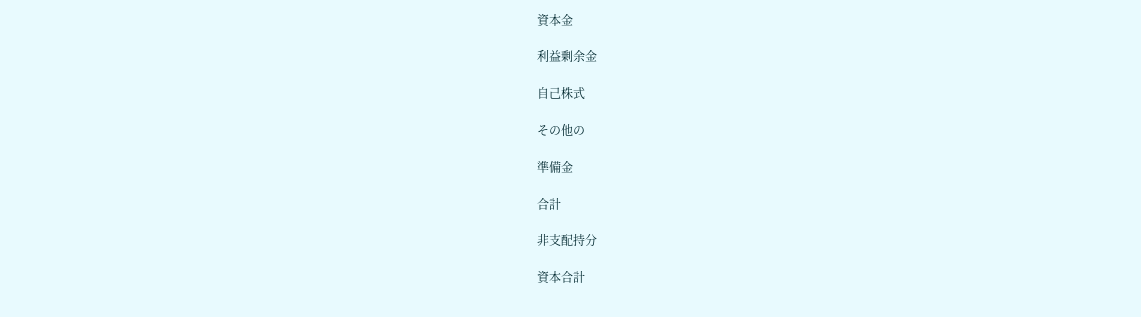資本金

利益剰余金

自己株式

その他の

準備金

合計

非支配持分

資本合計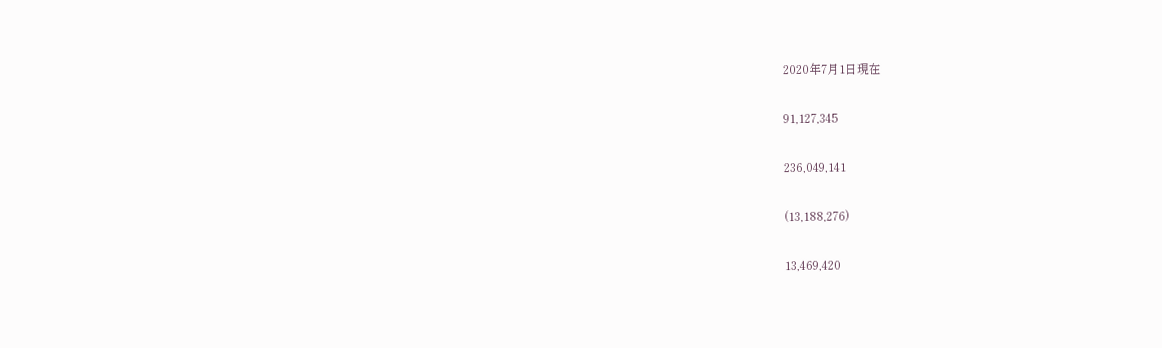2020年7月1日現在

91,127,345

236,049,141

(13,188,276)

13,469,420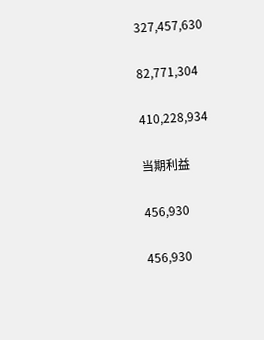327,457,630

82,771,304

410,228,934

当期利益

456,930

456,930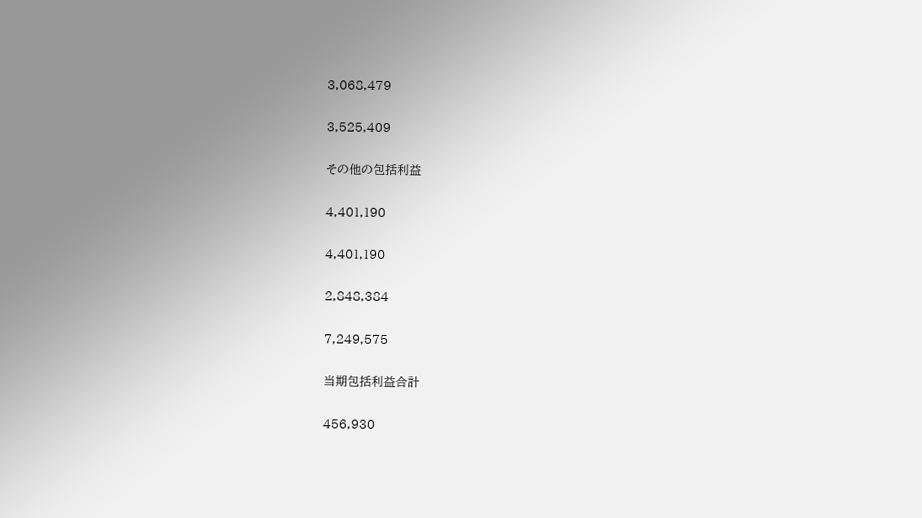3,068,479

3,525,409

その他の包括利益

4,401,190

4,401,190

2,848,384

7,249,575

当期包括利益合計

456,930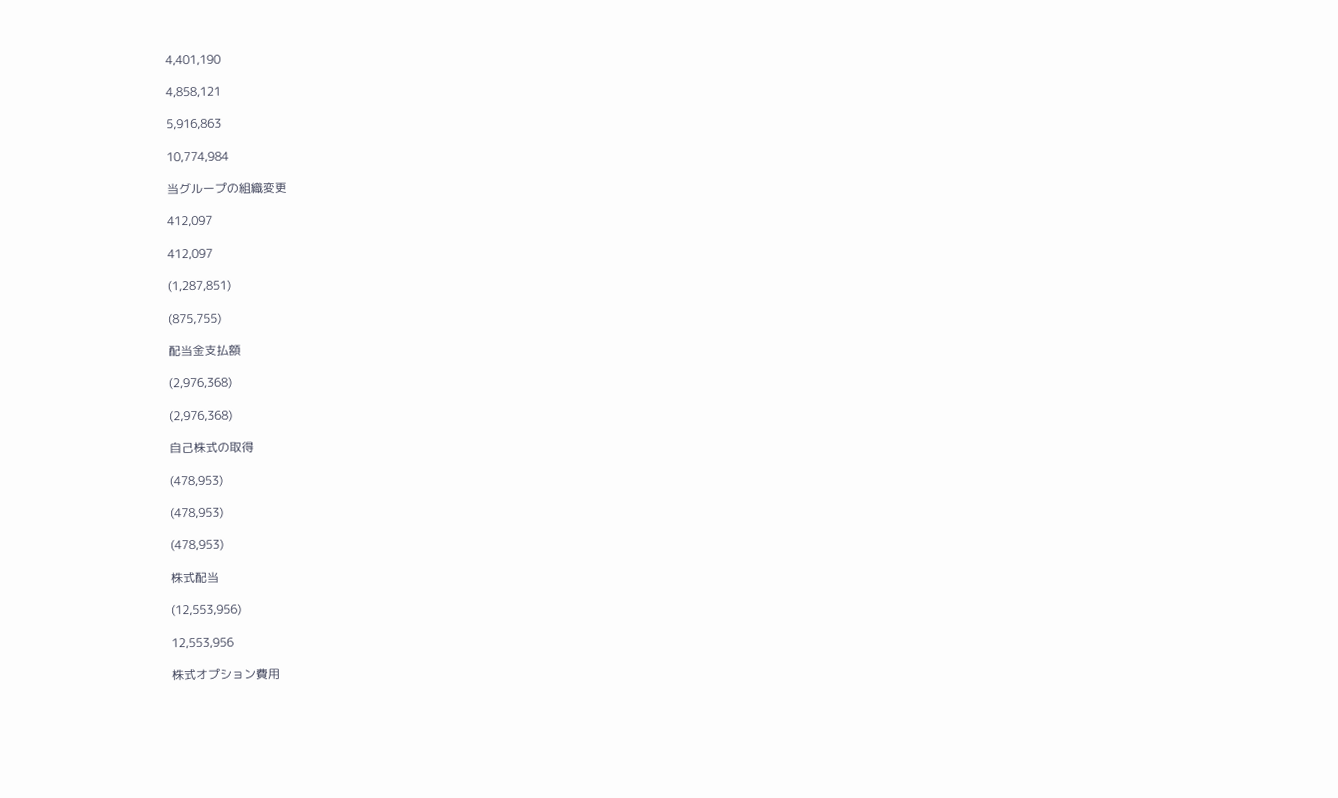4,401,190

4,858,121

5,916,863

10,774,984

当グループの組織変更

412,097

412,097

(1,287,851)

(875,755)

配当金支払額

(2,976,368)

(2,976,368)

自己株式の取得

(478,953)

(478,953)

(478,953)

株式配当

(12,553,956)

12,553,956

株式オプション費用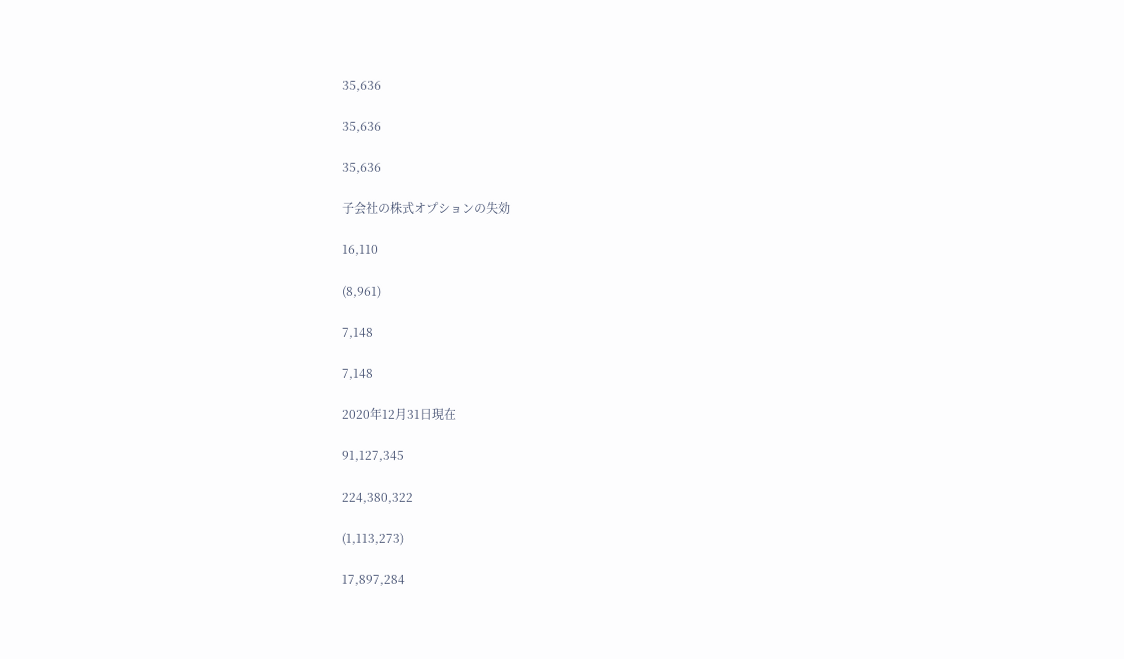35,636

35,636

35,636

子会社の株式オプションの失効

16,110

(8,961)

7,148

7,148

2020年12月31日現在

91,127,345

224,380,322

(1,113,273)

17,897,284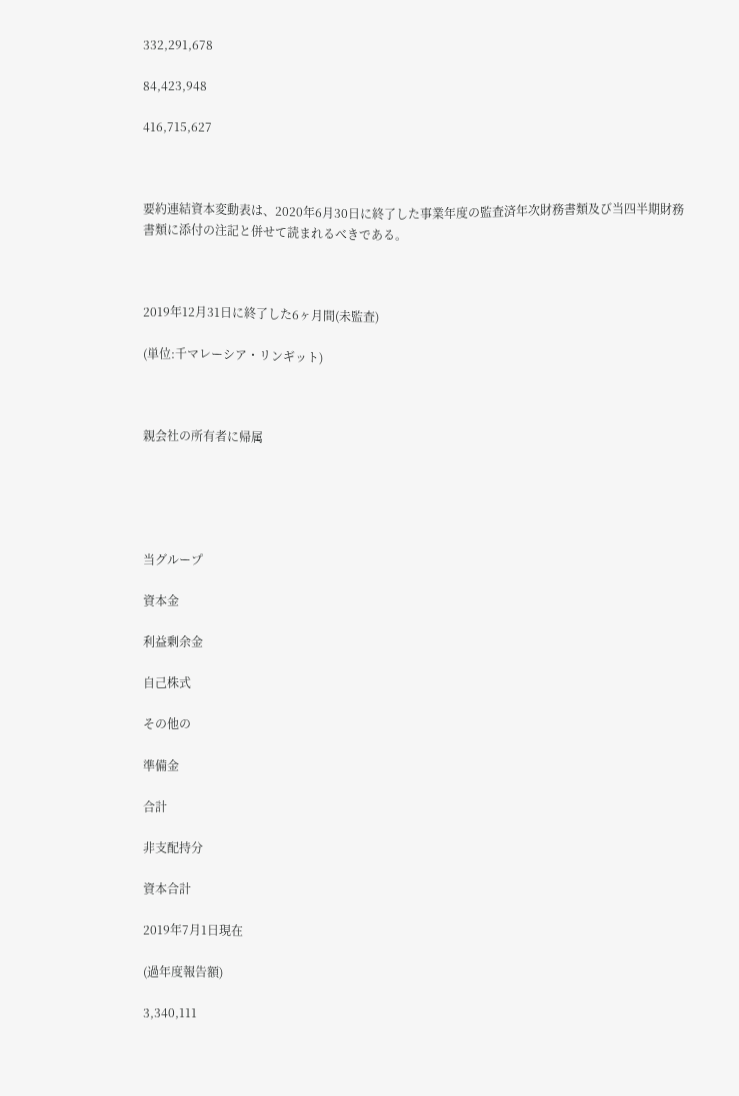332,291,678

84,423,948

416,715,627



要約連結資本変動表は、2020年6月30日に終了した事業年度の監査済年次財務書類及び当四半期財務書類に添付の注記と併せて読まれるべきである。



2019年12月31日に終了した6ヶ月間(未監査)

(単位:千マレーシア・リンギット)



親会社の所有者に帰属





当グループ

資本金

利益剰余金

自己株式

その他の

準備金

合計

非支配持分

資本合計

2019年7月1日現在

(過年度報告額)

3,340,111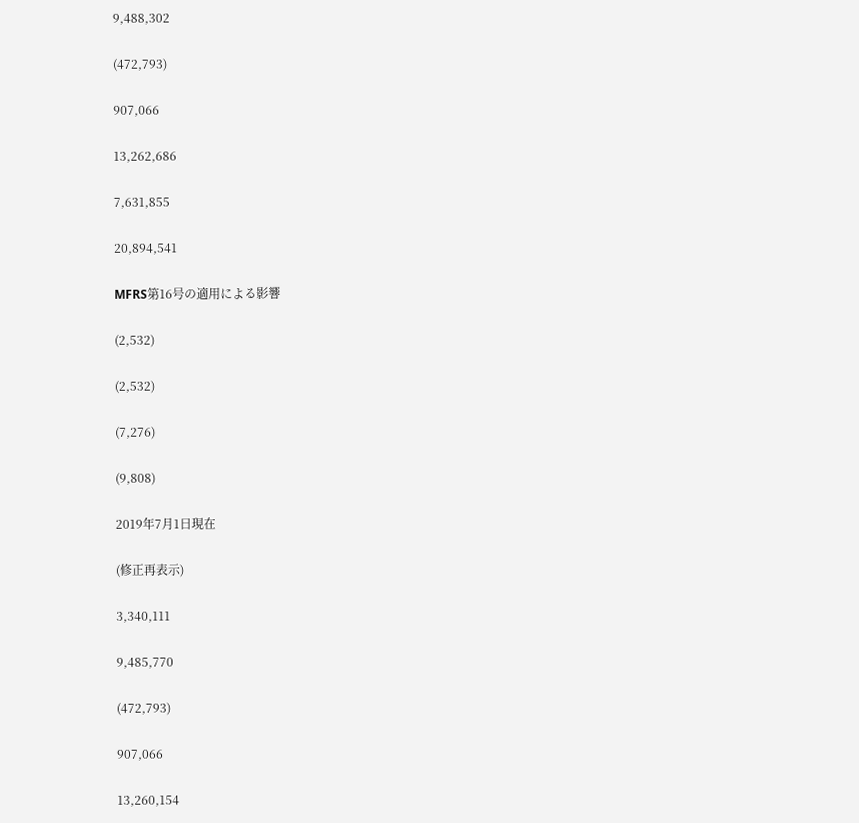9,488,302

(472,793)

907,066

13,262,686

7,631,855

20,894,541

MFRS第16号の適用による影響

(2,532)

(2,532)

(7,276)

(9,808)

2019年7月1日現在

(修正再表示)

3,340,111

9,485,770

(472,793)

907,066

13,260,154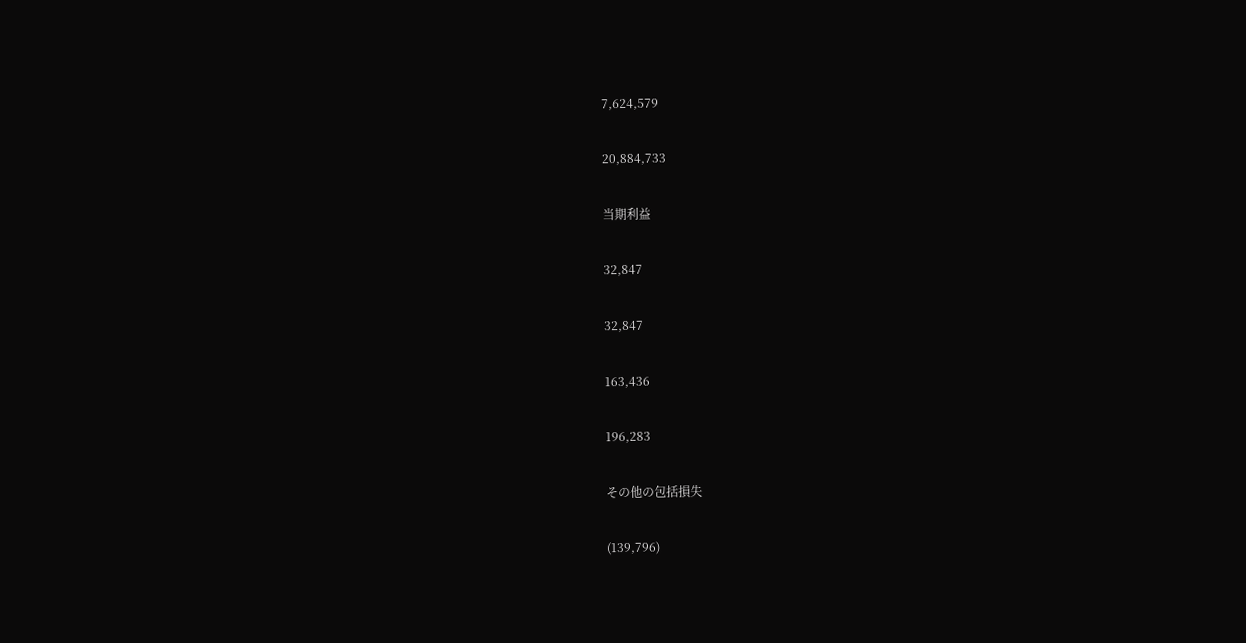7,624,579

20,884,733

当期利益

32,847

32,847

163,436

196,283

その他の包括損失

(139,796)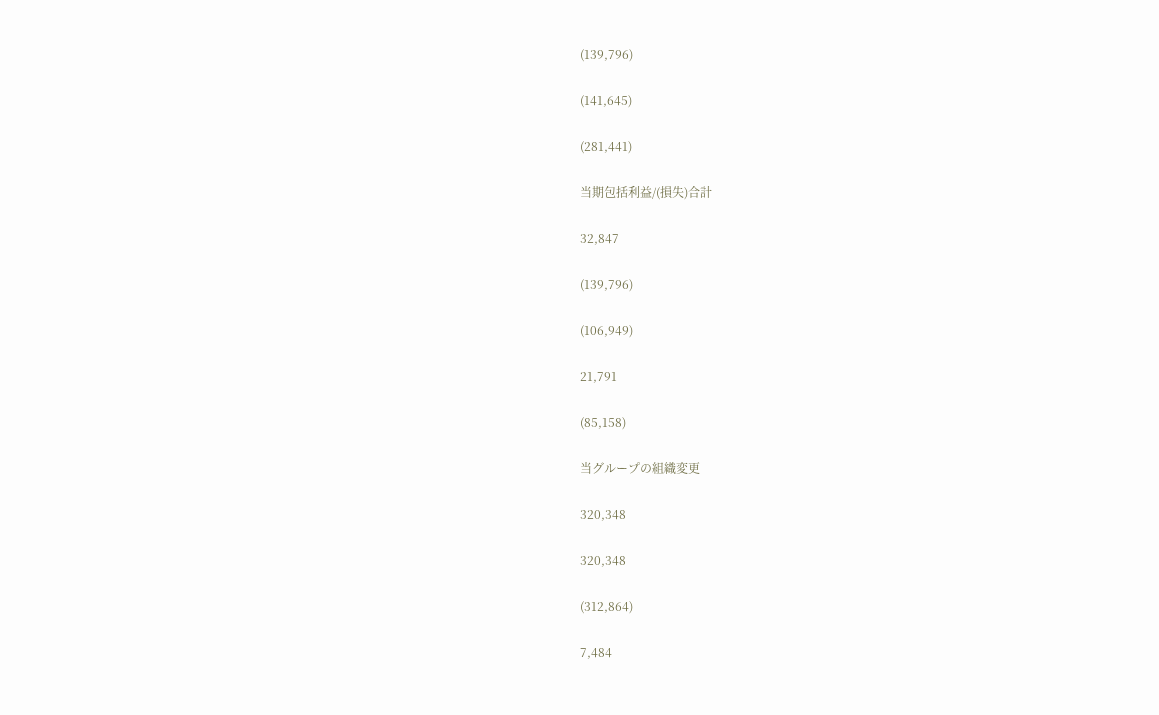(139,796)

(141,645)

(281,441)

当期包括利益/(損失)合計

32,847

(139,796)

(106,949)

21,791

(85,158)

当グループの組織変更

320,348

320,348

(312,864)

7,484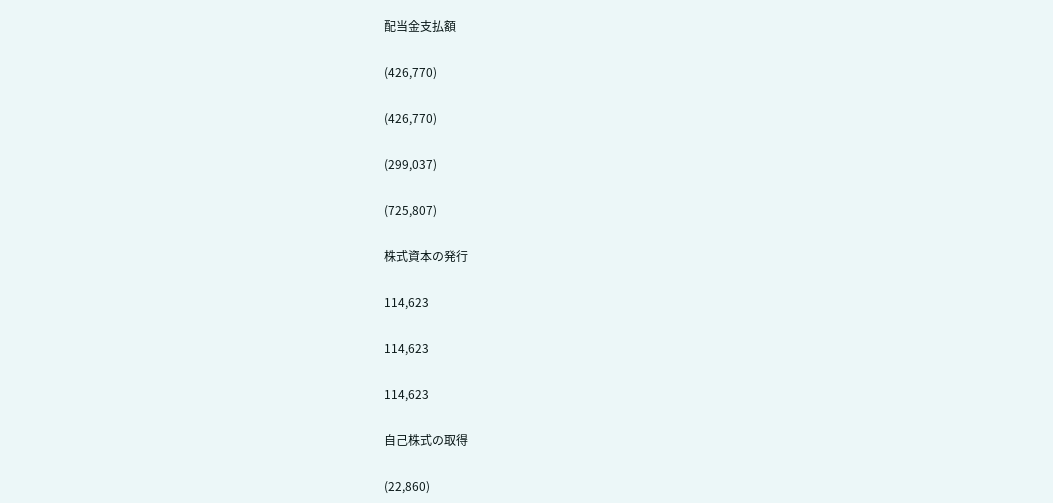配当金支払額

(426,770)

(426,770)

(299,037)

(725,807)

株式資本の発行

114,623

114,623

114,623

自己株式の取得

(22,860)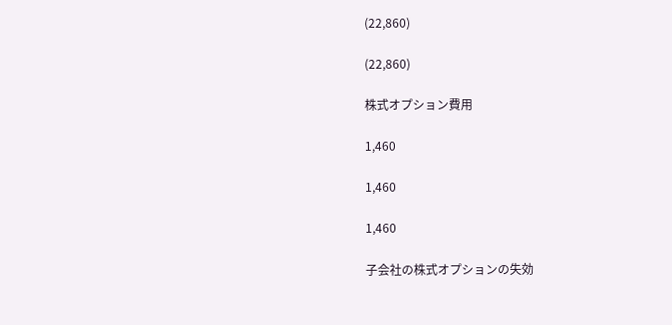(22,860)

(22,860)

株式オプション費用

1,460

1,460

1,460

子会社の株式オプションの失効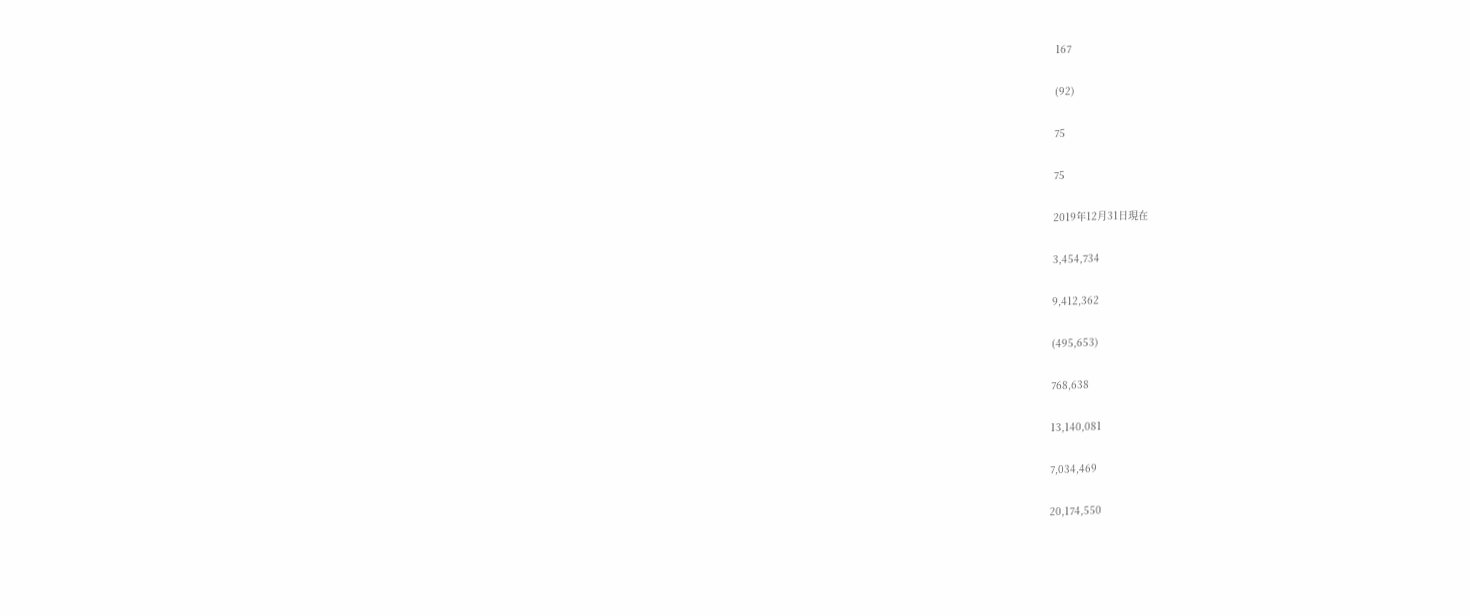167

(92)

75

75

2019年12月31日現在

3,454,734

9,412,362

(495,653)

768,638

13,140,081

7,034,469

20,174,550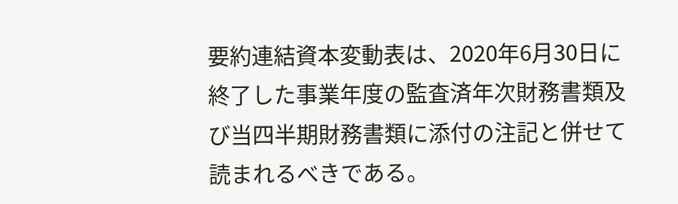要約連結資本変動表は、2020年6月30日に終了した事業年度の監査済年次財務書類及び当四半期財務書類に添付の注記と併せて読まれるべきである。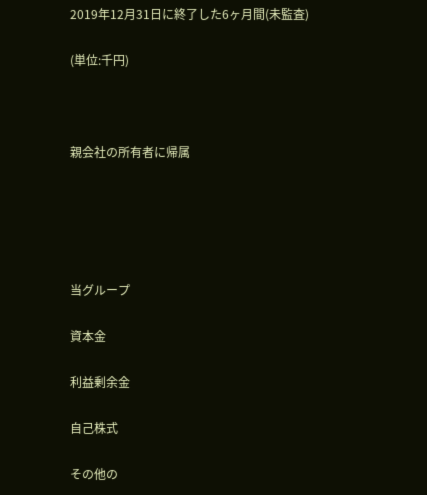2019年12月31日に終了した6ヶ月間(未監査)

(単位:千円)



親会社の所有者に帰属





当グループ

資本金

利益剰余金

自己株式

その他の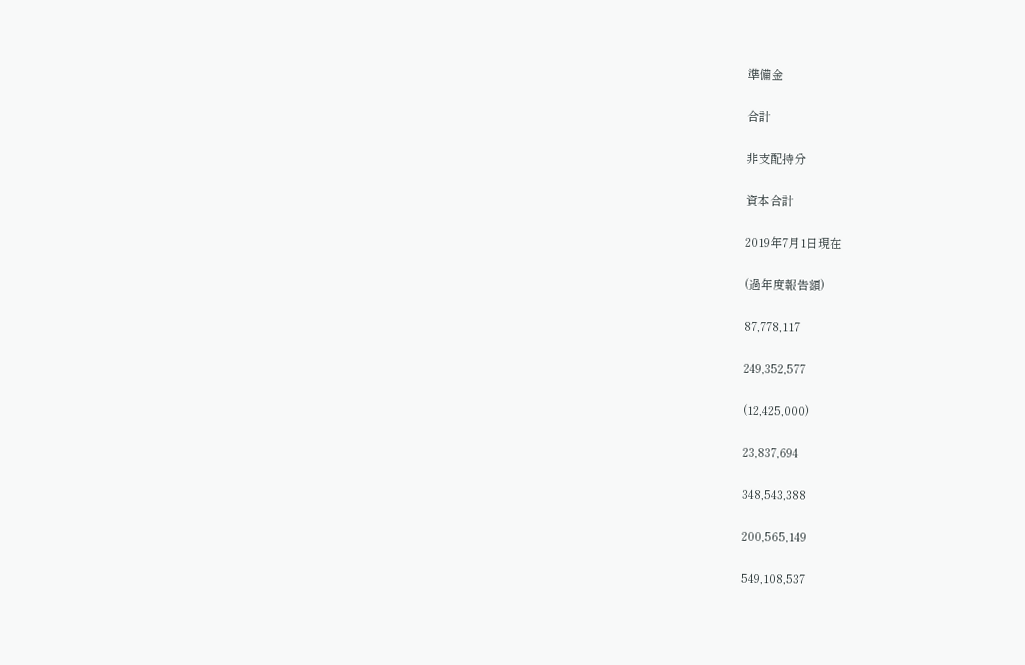準備金

合計

非支配持分

資本合計

2019年7月1日現在

(過年度報告額)

87,778,117

249,352,577

(12,425,000)

23,837,694

348,543,388

200,565,149

549,108,537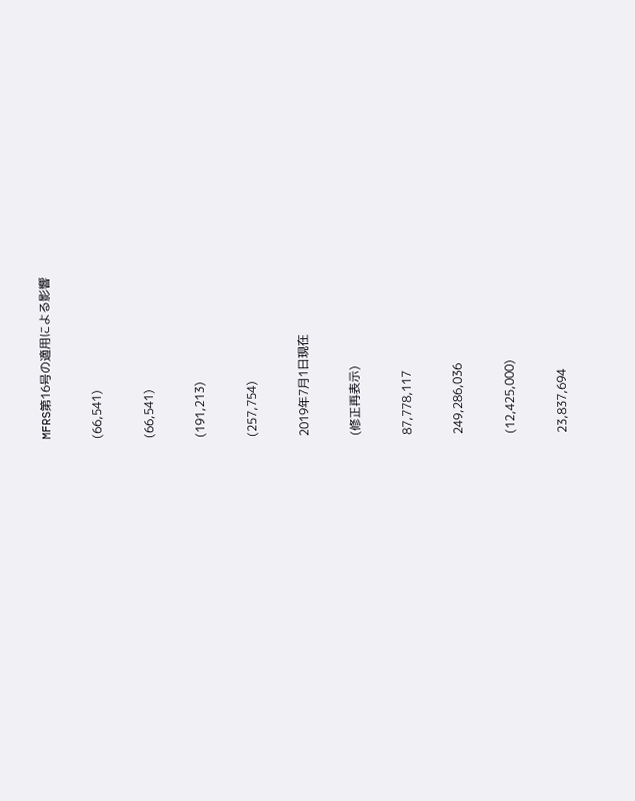MFRS第16号の適用による影響

(66,541)

(66,541)

(191,213)

(257,754)

2019年7月1日現在

(修正再表示)

87,778,117

249,286,036

(12,425,000)

23,837,694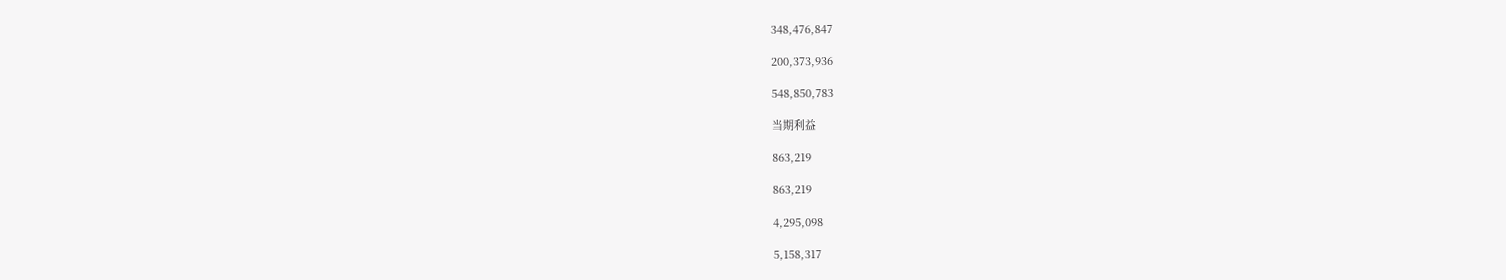348,476,847

200,373,936

548,850,783

当期利益

863,219

863,219

4,295,098

5,158,317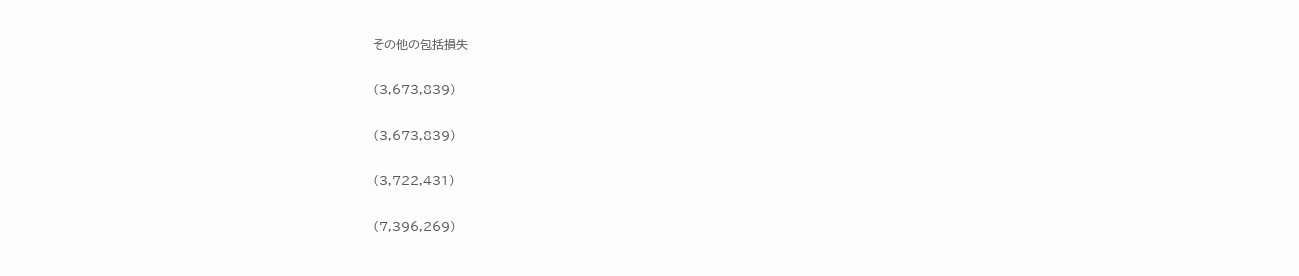その他の包括損失

(3,673,839)

(3,673,839)

(3,722,431)

(7,396,269)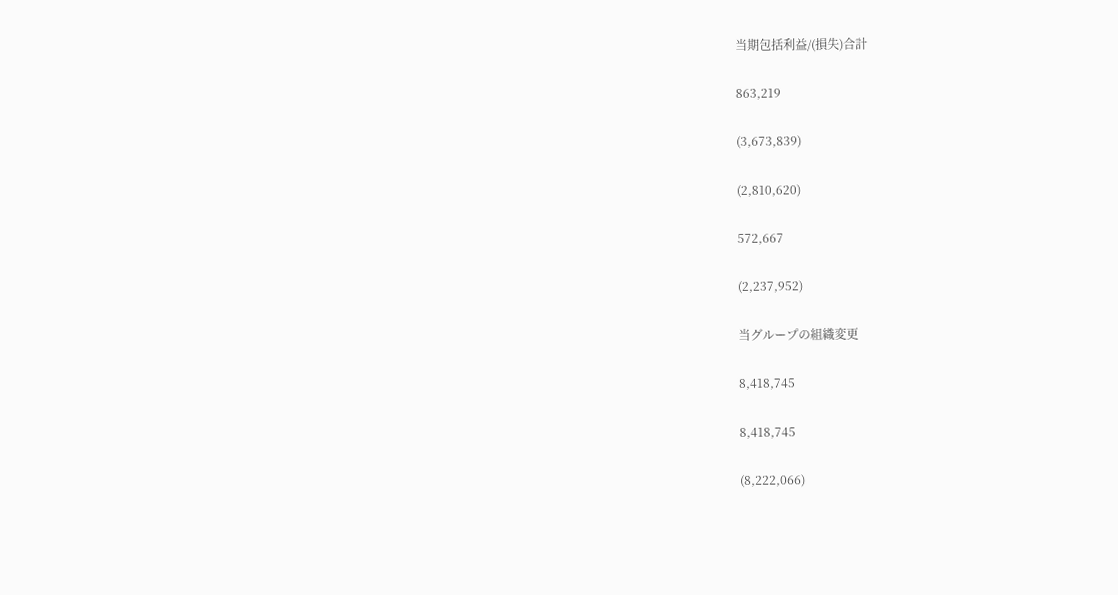当期包括利益/(損失)合計

863,219

(3,673,839)

(2,810,620)

572,667

(2,237,952)

当グループの組織変更

8,418,745

8,418,745

(8,222,066)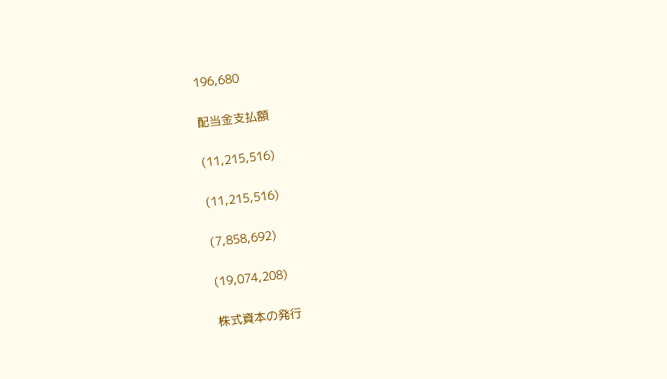196,680

配当金支払額

(11,215,516)

(11,215,516)

(7,858,692)

(19,074,208)

株式資本の発行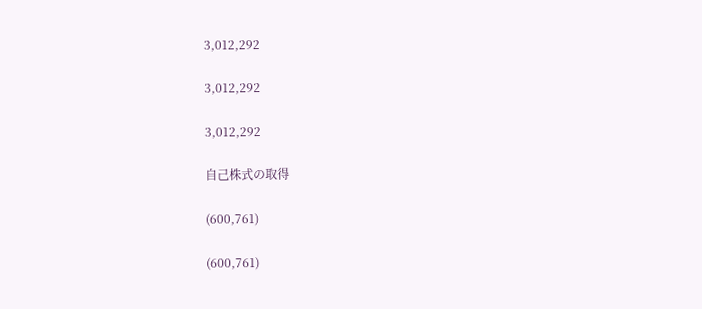3,012,292

3,012,292

3,012,292

自己株式の取得

(600,761)

(600,761)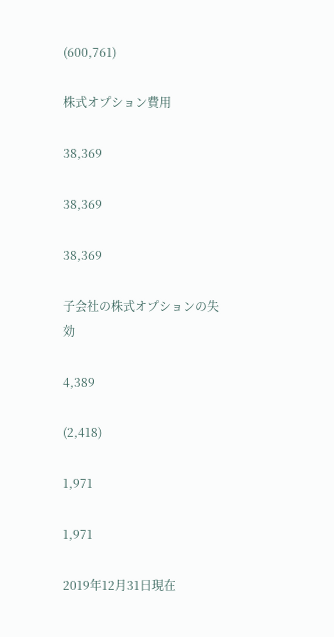(600,761)

株式オプション費用

38,369

38,369

38,369

子会社の株式オプションの失効

4,389

(2,418)

1,971

1,971

2019年12月31日現在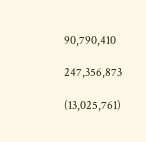90,790,410

247,356,873

(13,025,761)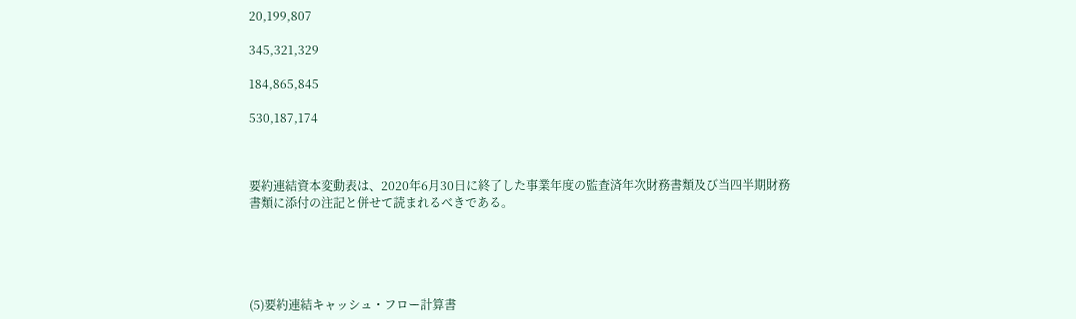20,199,807

345,321,329

184,865,845

530,187,174



要約連結資本変動表は、2020年6月30日に終了した事業年度の監査済年次財務書類及び当四半期財務書類に添付の注記と併せて読まれるべきである。





(5)要約連結キャッシュ・フロー計算書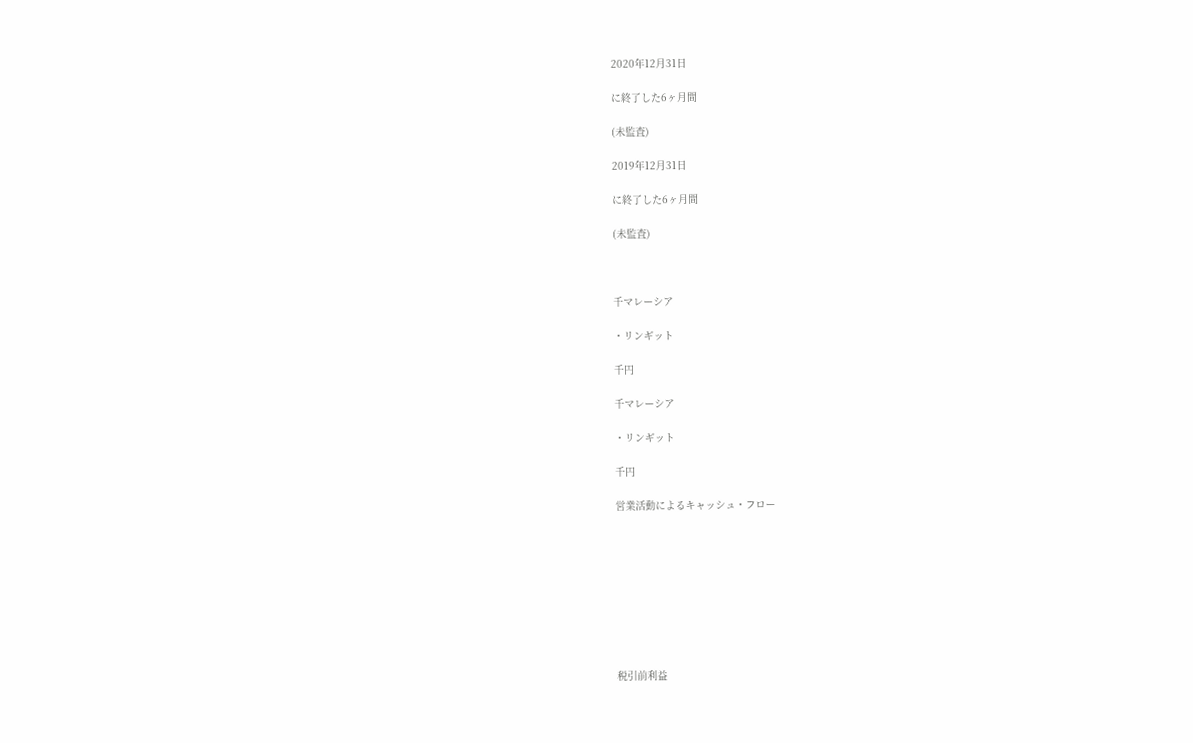2020年12月31日

に終了した6ヶ月間

(未監査)

2019年12月31日

に終了した6ヶ月間

(未監査)



千マレーシア

・リンギット

千円

千マレーシア

・リンギット

千円

営業活動によるキャッシュ・フロー









税引前利益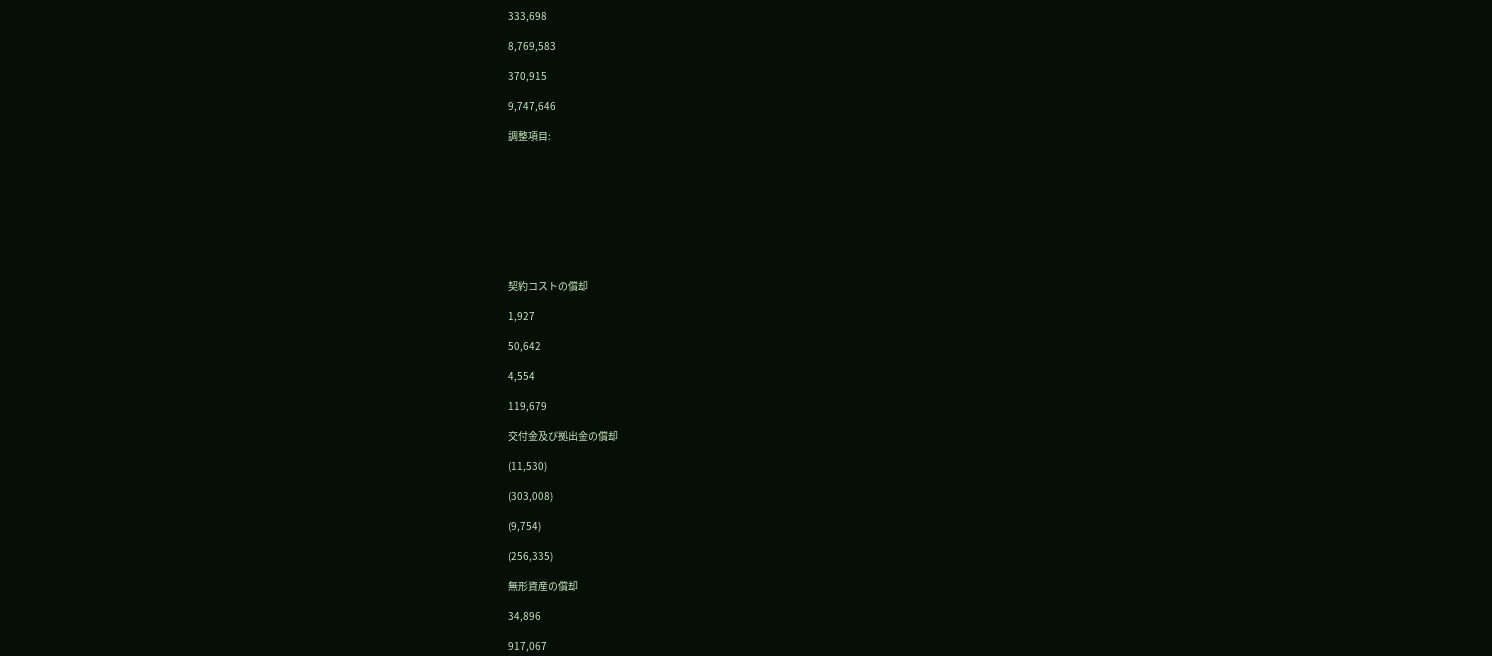333,698

8,769,583

370,915

9,747,646

調整項目:









契約コストの償却

1,927

50,642

4,554

119,679

交付金及び拠出金の償却

(11,530)

(303,008)

(9,754)

(256,335)

無形資産の償却

34,896

917,067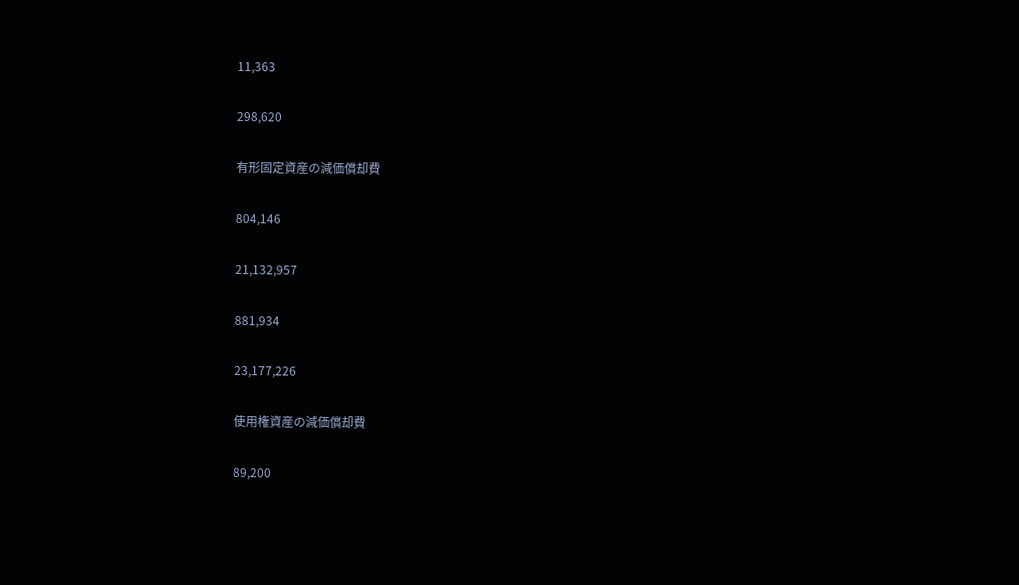11,363

298,620

有形固定資産の減価償却費

804,146

21,132,957

881,934

23,177,226

使用権資産の減価償却費

89,200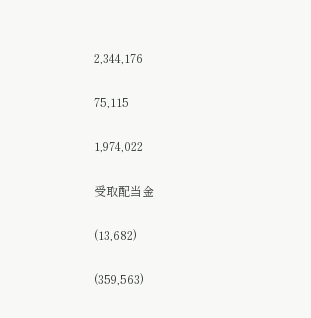2,344,176

75,115

1,974,022

受取配当金

(13,682)

(359,563)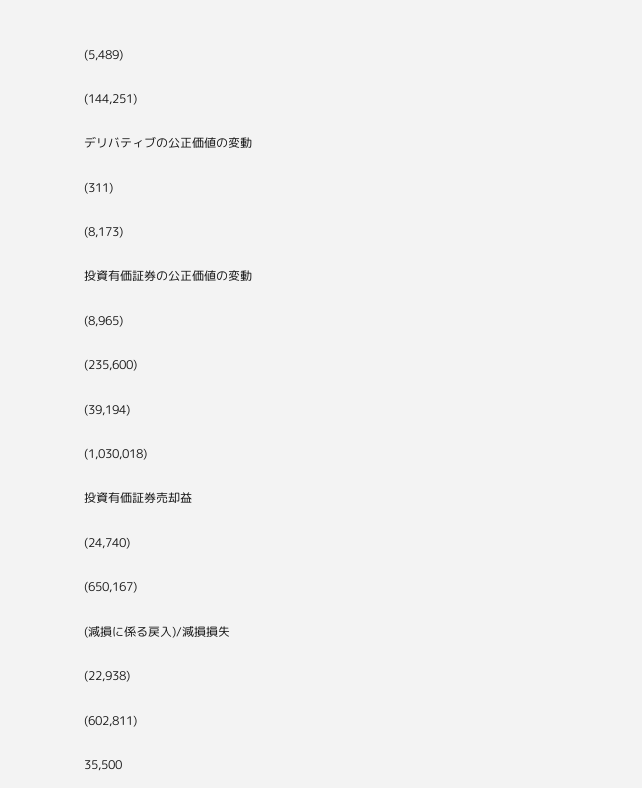(5,489)

(144,251)

デリバティブの公正価値の変動

(311)

(8,173)

投資有価証券の公正価値の変動

(8,965)

(235,600)

(39,194)

(1,030,018)

投資有価証券売却益

(24,740)

(650,167)

(減損に係る戻入)/減損損失

(22,938)

(602,811)

35,500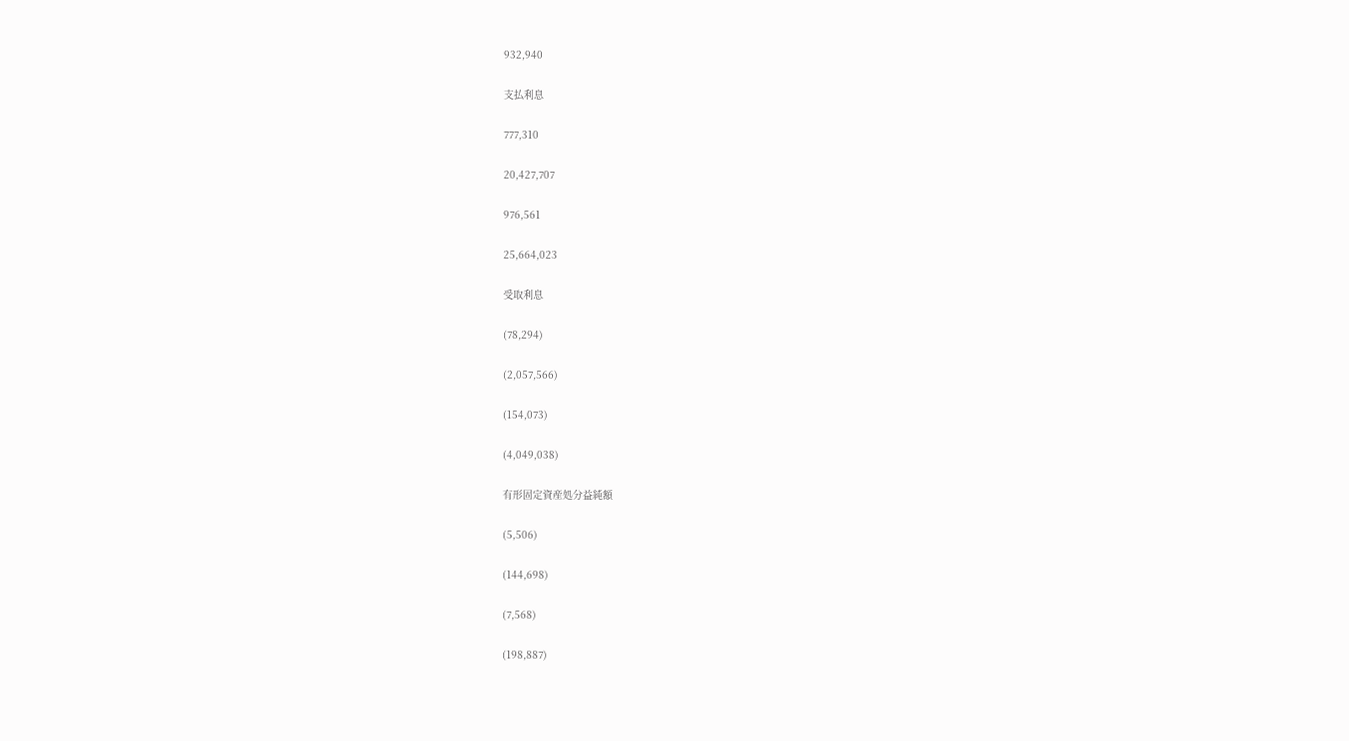932,940

支払利息

777,310

20,427,707

976,561

25,664,023

受取利息

(78,294)

(2,057,566)

(154,073)

(4,049,038)

有形固定資産処分益純額

(5,506)

(144,698)

(7,568)

(198,887)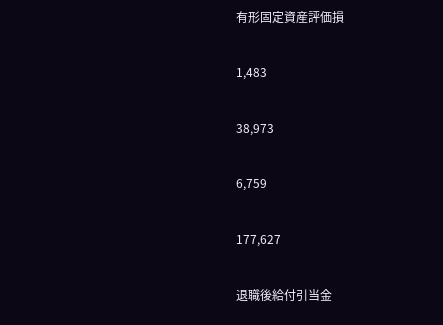有形固定資産評価損

1,483

38,973

6,759

177,627

退職後給付引当金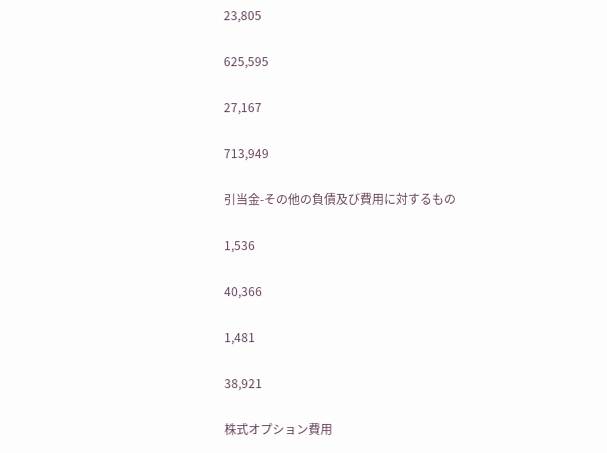23,805

625,595

27,167

713,949

引当金-その他の負債及び費用に対するもの

1,536

40,366

1,481

38,921

株式オプション費用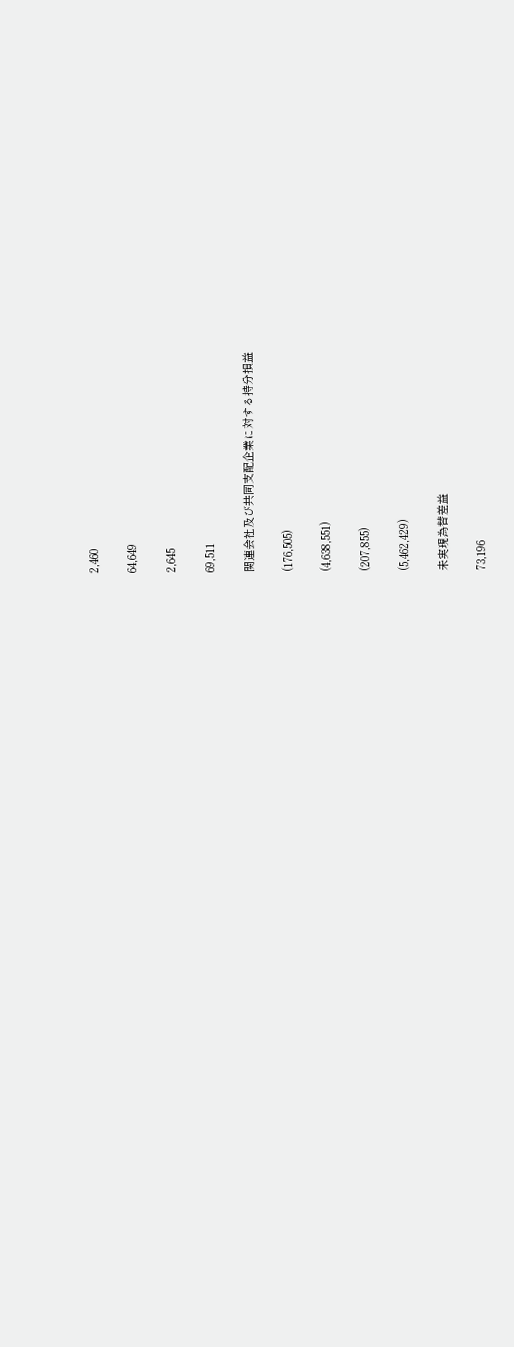2,460

64,649

2,645

69,511

関連会社及び共同支配企業に対する持分損益

(176,505)

(4,638,551)

(207,855)

(5,462,429)

未実現為替差益

73,196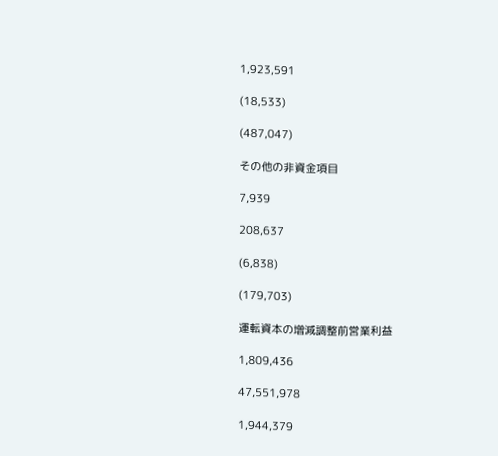1,923,591

(18,533)

(487,047)

その他の非資金項目

7,939

208,637

(6,838)

(179,703)

運転資本の増減調整前営業利益

1,809,436

47,551,978

1,944,379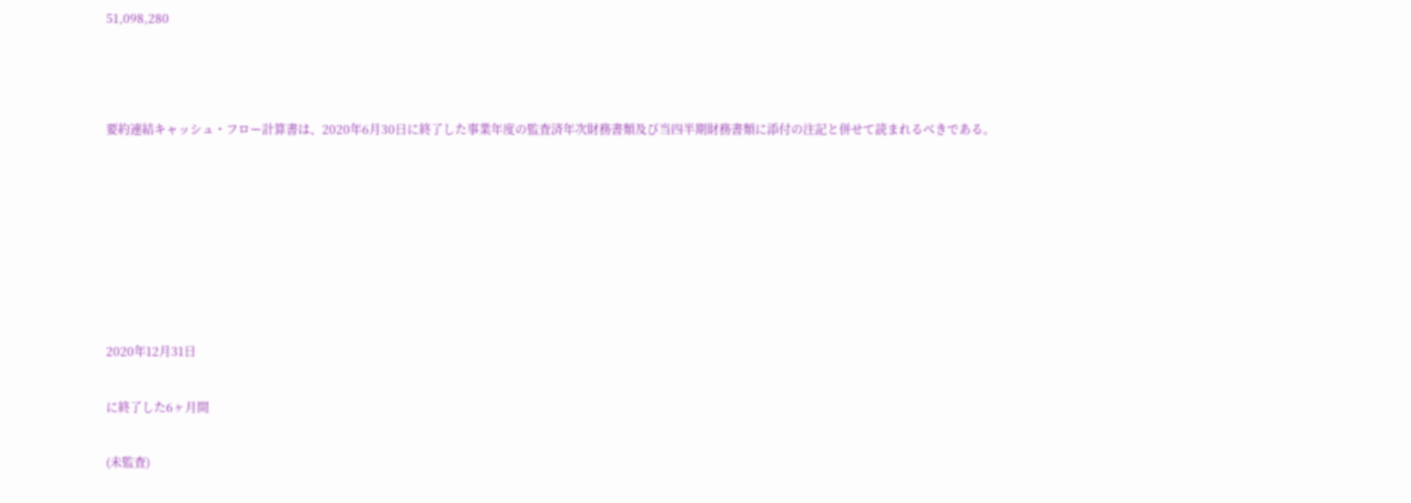51,098,280



要約連結キャッシュ・フロー計算書は、2020年6月30日に終了した事業年度の監査済年次財務書類及び当四半期財務書類に添付の注記と併せて読まれるべきである。







2020年12月31日

に終了した6ヶ月間

(未監査)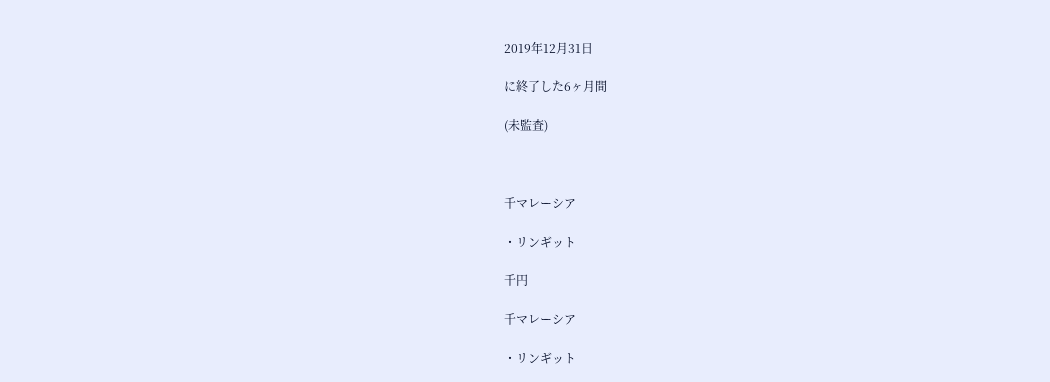2019年12月31日

に終了した6ヶ月間

(未監査)



千マレーシア

・リンギット

千円

千マレーシア

・リンギット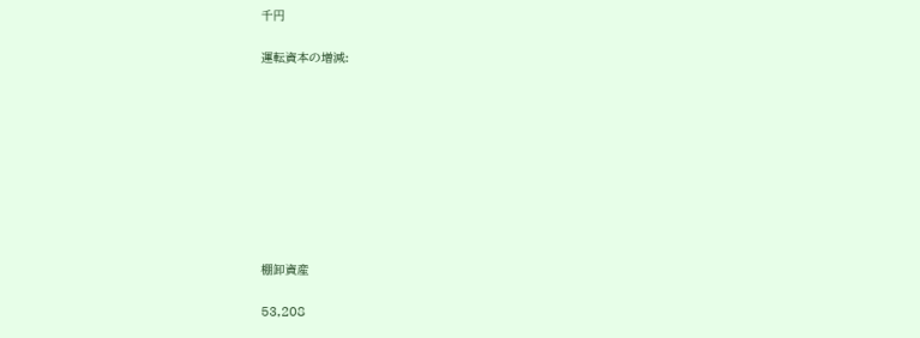千円

運転資本の増減:









棚卸資産

53,208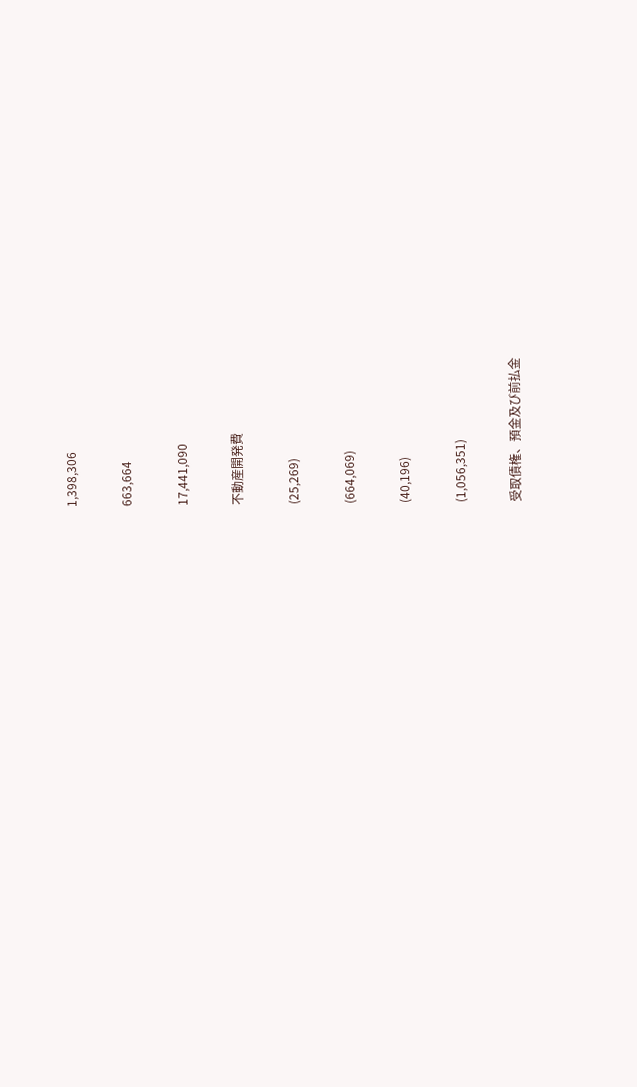1,398,306

663,664

17,441,090

不動産開発費

(25,269)

(664,069)

(40,196)

(1,056,351)

受取債権、預金及び前払金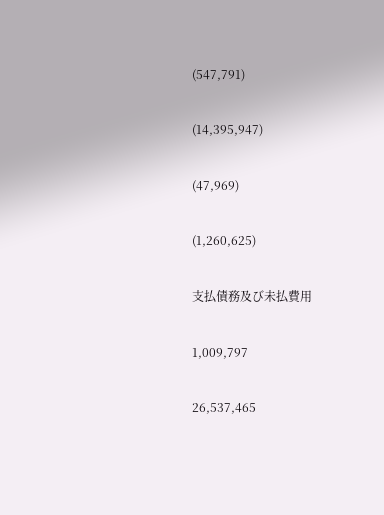(547,791)

(14,395,947)

(47,969)

(1,260,625)

支払債務及び未払費用

1,009,797

26,537,465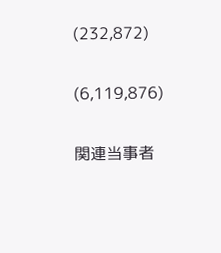(232,872)

(6,119,876)

関連当事者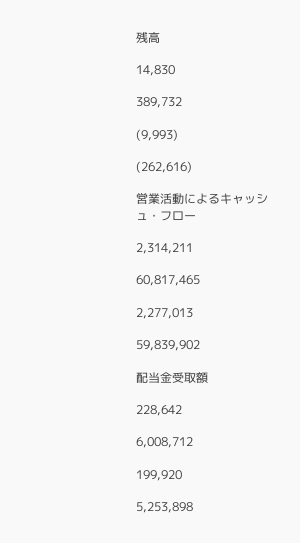残高

14,830

389,732

(9,993)

(262,616)

営業活動によるキャッシュ・フロー

2,314,211

60,817,465

2,277,013

59,839,902

配当金受取額

228,642

6,008,712

199,920

5,253,898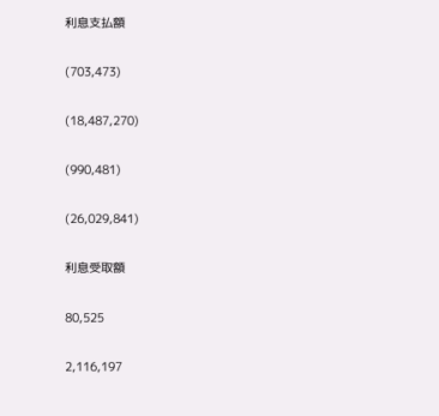利息支払額

(703,473)

(18,487,270)

(990,481)

(26,029,841)

利息受取額

80,525

2,116,197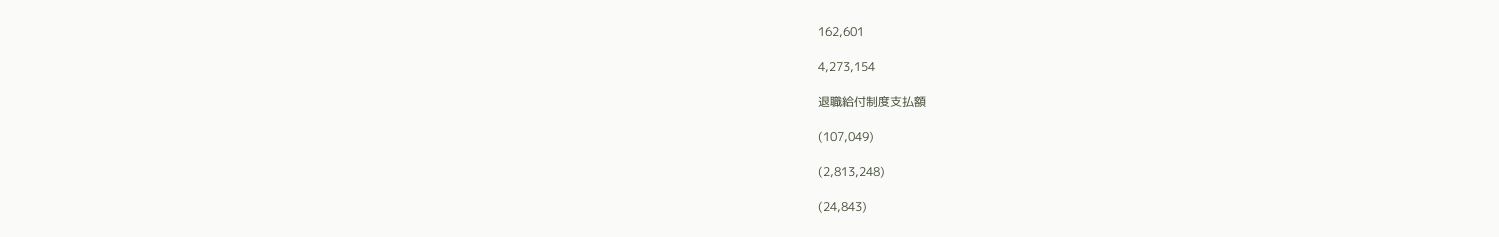162,601

4,273,154

退職給付制度支払額

(107,049)

(2,813,248)

(24,843)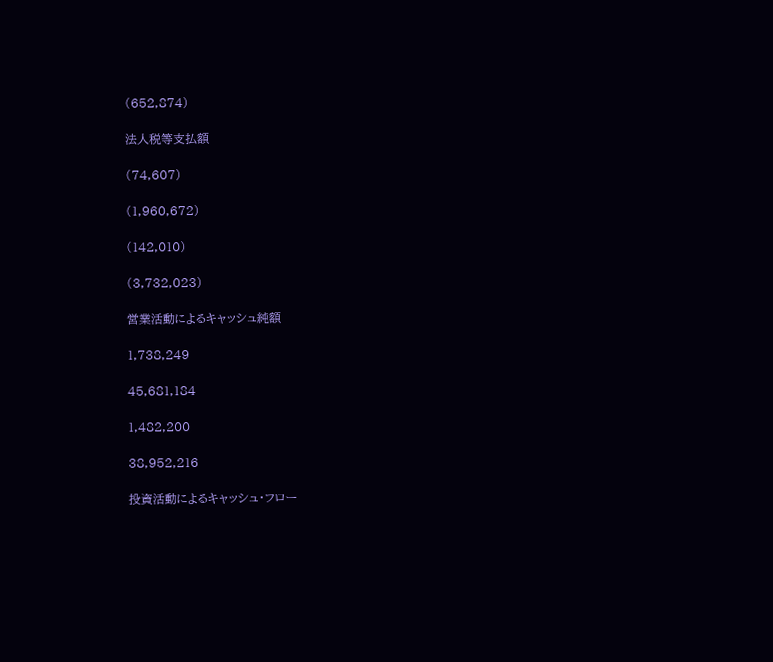(652,874)

法人税等支払額

(74,607)

(1,960,672)

(142,010)

(3,732,023)

営業活動によるキャッシュ純額

1,738,249

45,681,184

1,482,200

38,952,216

投資活動によるキャッシュ・フロー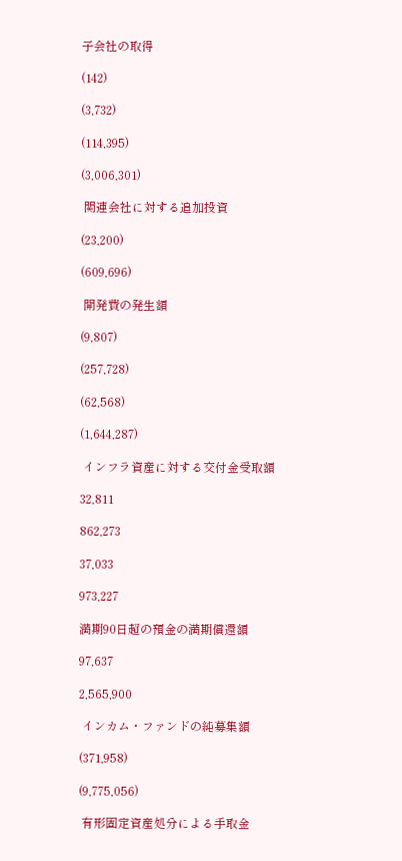子会社の取得

(142)

(3,732)

(114,395)

(3,006,301)

 関連会社に対する追加投資

(23,200)

(609,696)

 開発費の発生額

(9,807)

(257,728)

(62,568)

(1,644,287)

 インフラ資産に対する交付金受取額

32,811

862,273

37,033

973,227

満期90日超の預金の満期償還額

97,637

2,565,900

 インカム・ファンドの純募集額

(371,958)

(9,775,056)

 有形固定資産処分による手取金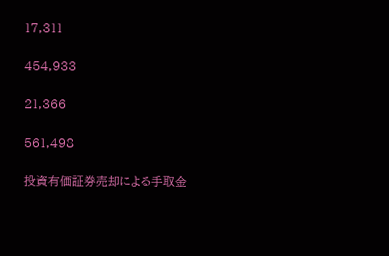17,311

454,933

21,366

561,498

投資有価証券売却による手取金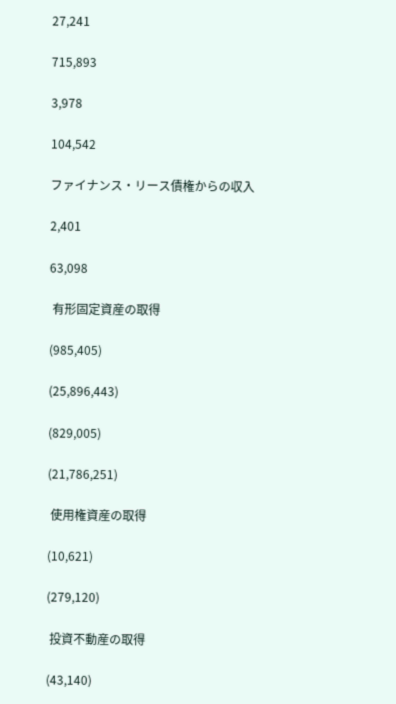27,241

715,893

3,978

104,542

ファイナンス・リース債権からの収入

2,401

63,098

 有形固定資産の取得

(985,405)

(25,896,443)

(829,005)

(21,786,251)

 使用権資産の取得

(10,621)

(279,120)

 投資不動産の取得

(43,140)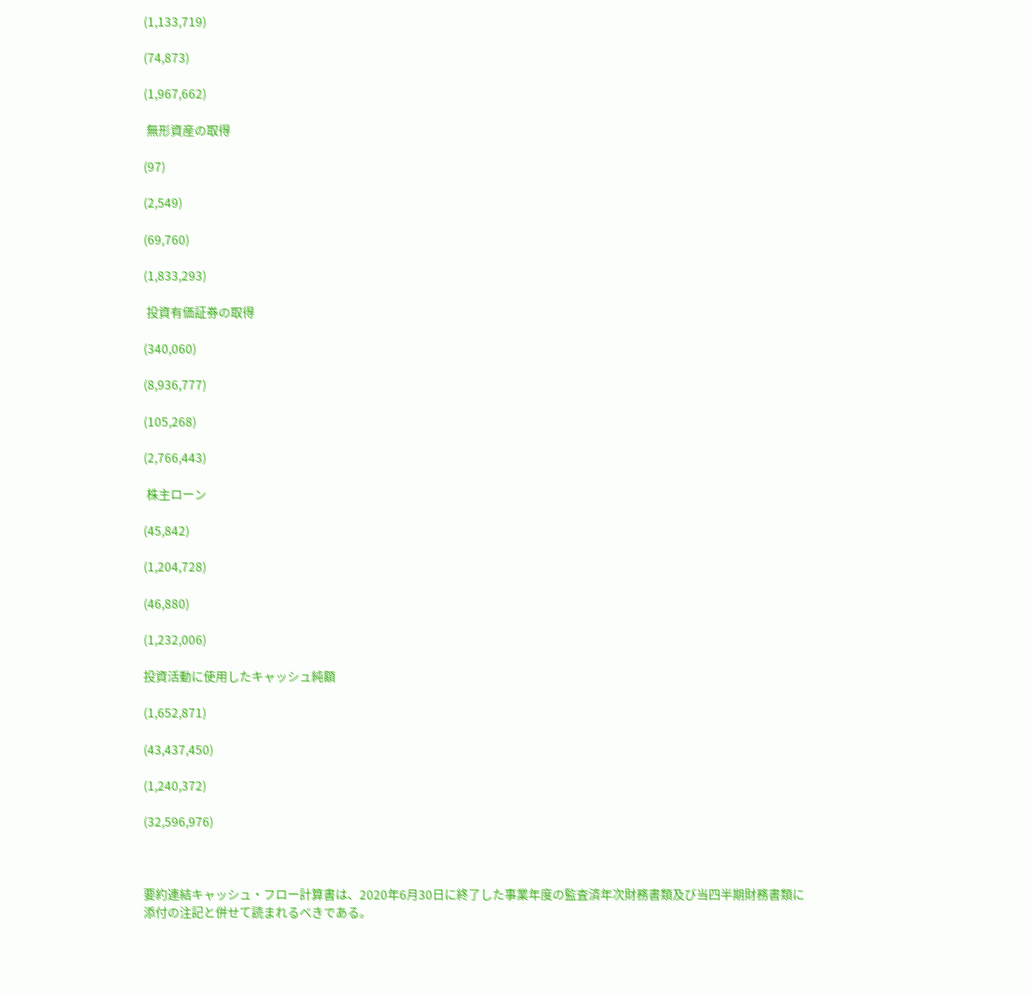(1,133,719)

(74,873)

(1,967,662)

 無形資産の取得

(97)

(2,549)

(69,760)

(1,833,293)

 投資有価証券の取得

(340,060)

(8,936,777)

(105,268)

(2,766,443)

 株主ローン

(45,842)

(1,204,728)

(46,880)

(1,232,006)

投資活動に使用したキャッシュ純額

(1,652,871)

(43,437,450)

(1,240,372)

(32,596,976)



要約連結キャッシュ・フロー計算書は、2020年6月30日に終了した事業年度の監査済年次財務書類及び当四半期財務書類に添付の注記と併せて読まれるべきである。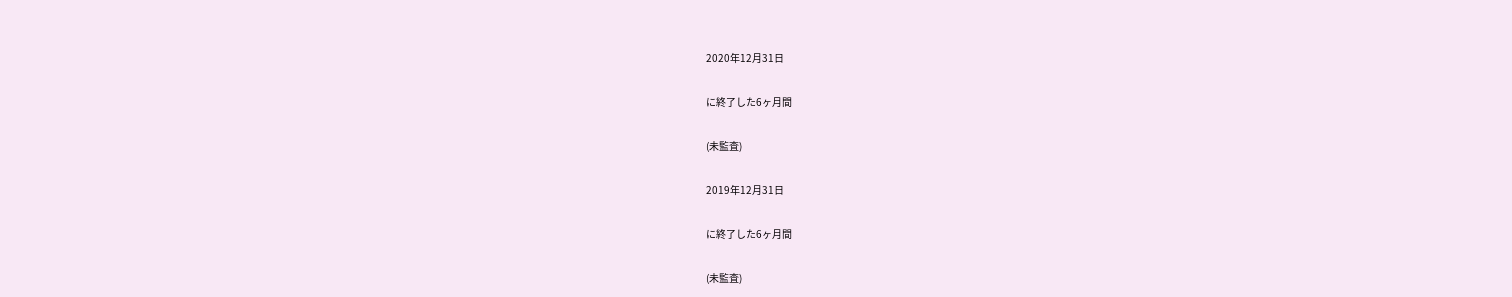2020年12月31日

に終了した6ヶ月間

(未監査)

2019年12月31日

に終了した6ヶ月間

(未監査)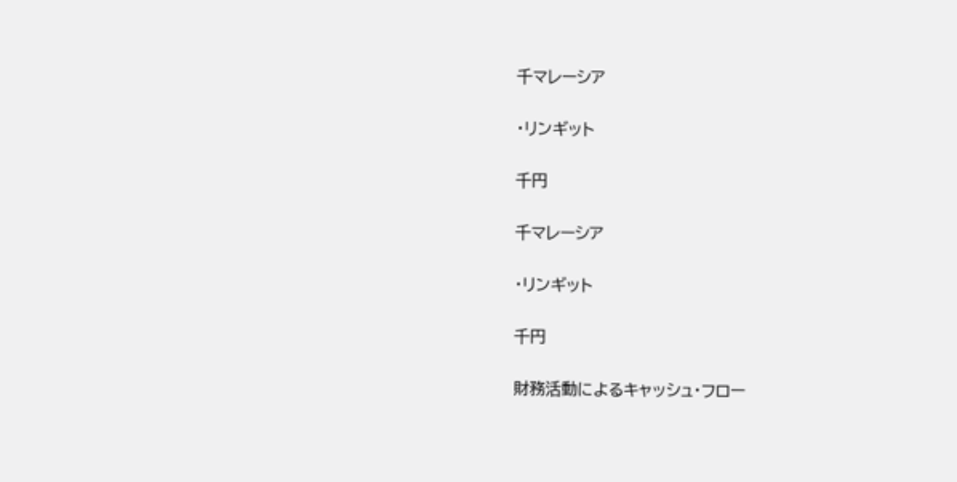千マレーシア

・リンギット

千円

千マレーシア

・リンギット

千円

財務活動によるキャッシュ・フロー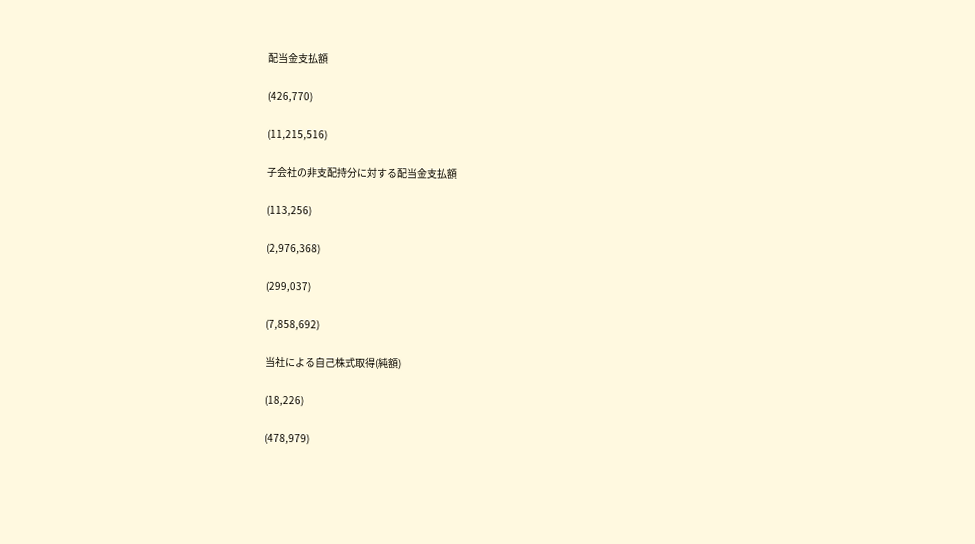配当金支払額

(426,770)

(11,215,516)

子会社の非支配持分に対する配当金支払額

(113,256)

(2,976,368)

(299,037)

(7,858,692)

当社による自己株式取得(純額)

(18,226)

(478,979)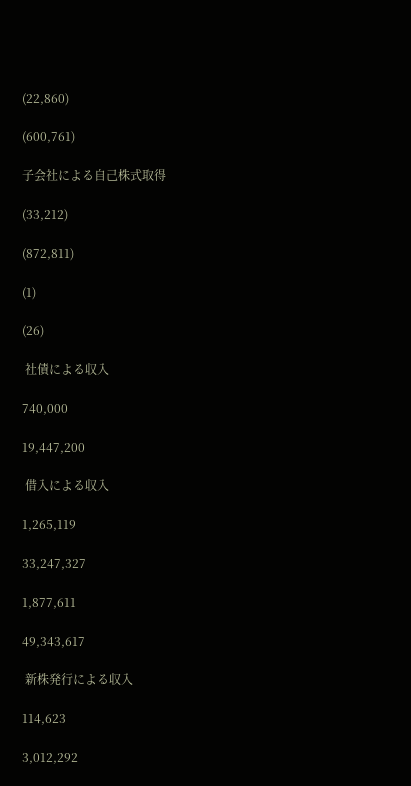(22,860)

(600,761)

子会社による自己株式取得

(33,212)

(872,811)

(1)

(26)

 社債による収入

740,000

19,447,200

 借入による収入

1,265,119

33,247,327

1,877,611

49,343,617

 新株発行による収入

114,623

3,012,292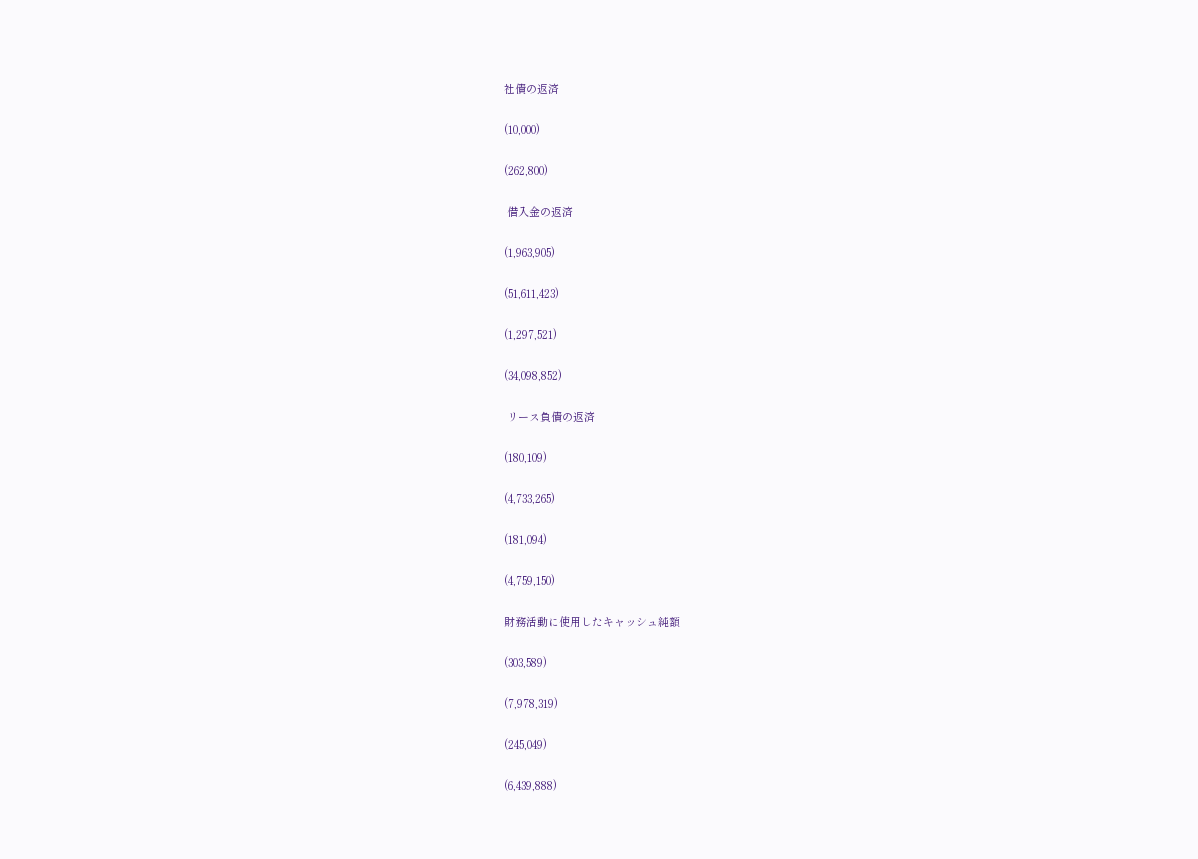社債の返済

(10,000)

(262,800)

 借入金の返済

(1,963,905)

(51,611,423)

(1,297,521)

(34,098,852)

 リース負債の返済

(180,109)

(4,733,265)

(181,094)

(4,759,150)

財務活動に使用したキャッシュ純額

(303,589)

(7,978,319)

(245,049)

(6,439,888)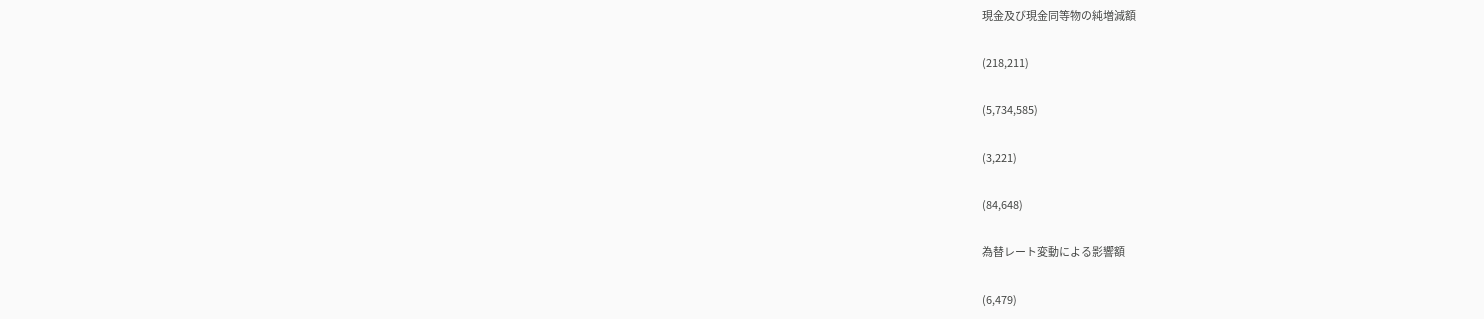現金及び現金同等物の純増減額

(218,211)

(5,734,585)

(3,221)

(84,648)

為替レート変動による影響額

(6,479)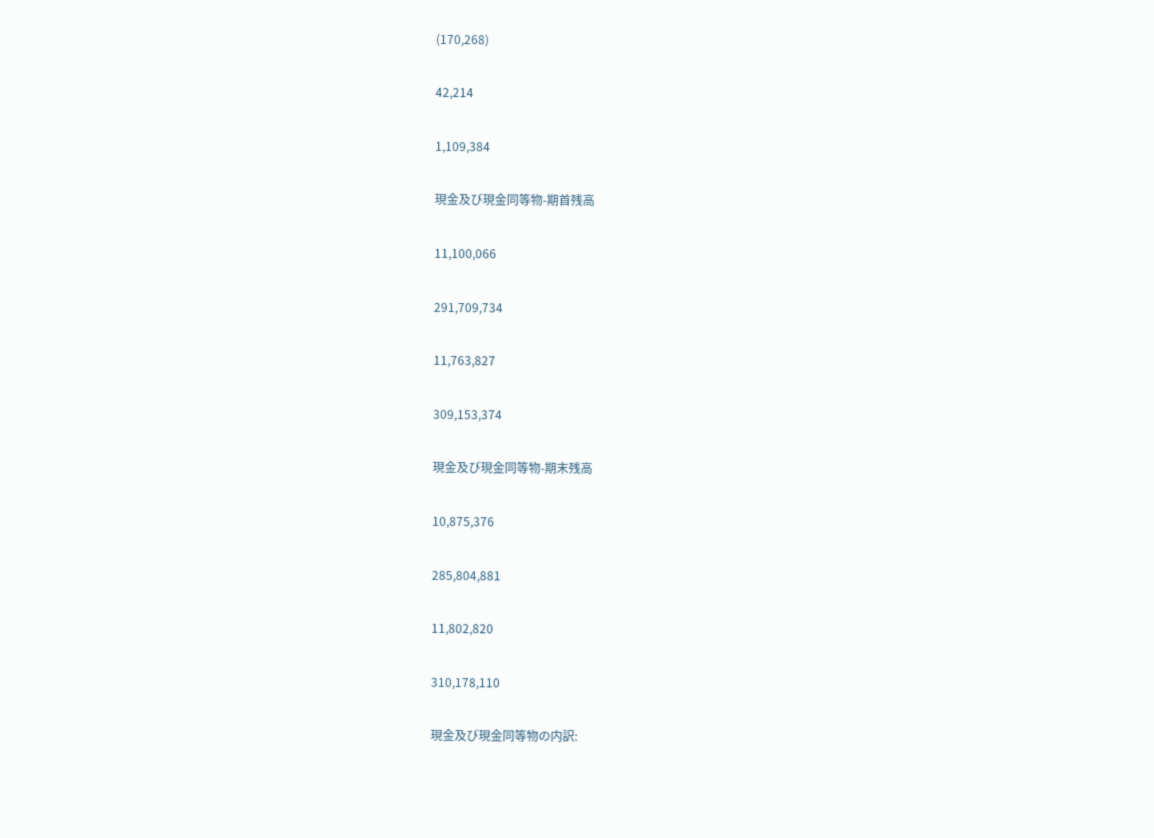(170,268)

42,214

1,109,384

現金及び現金同等物-期首残高

11,100,066

291,709,734

11,763,827

309,153,374

現金及び現金同等物-期末残高

10,875,376

285,804,881

11,802,820

310,178,110

現金及び現金同等物の内訳: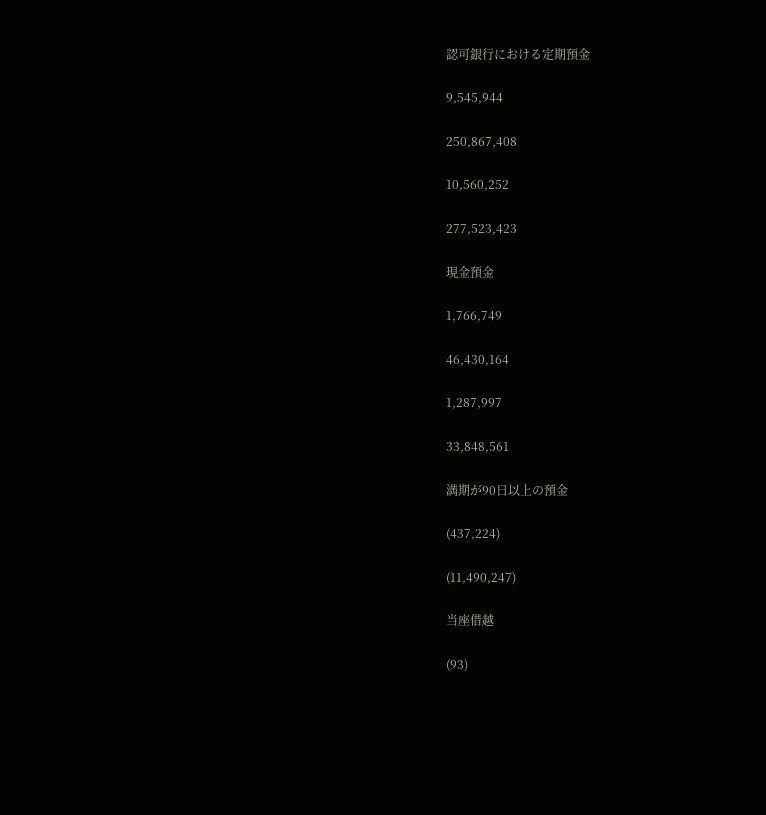認可銀行における定期預金

9,545,944

250,867,408

10,560,252

277,523,423

現金預金

1,766,749

46,430,164

1,287,997

33,848,561

満期が90日以上の預金

(437,224)

(11,490,247)

当座借越

(93)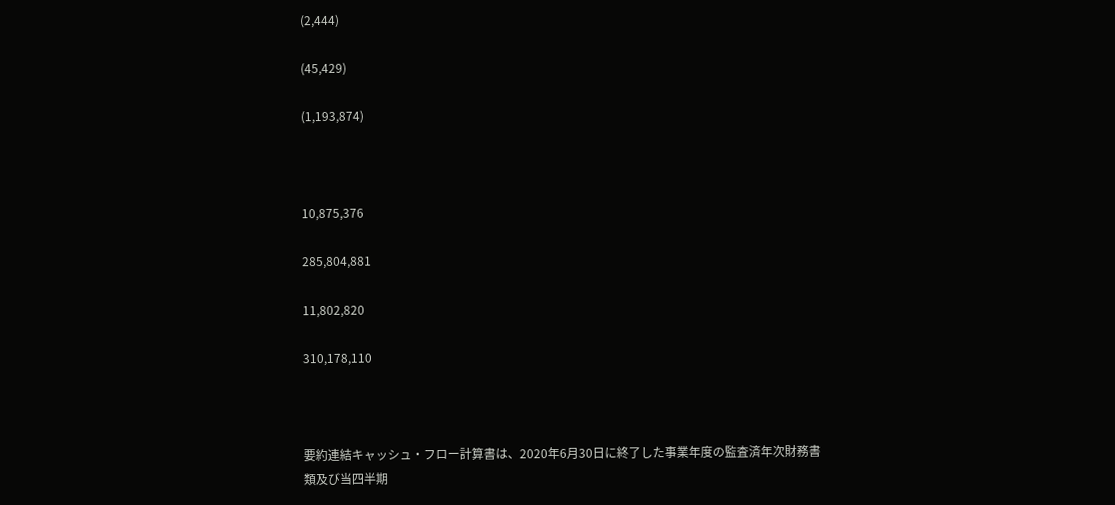(2,444)

(45,429)

(1,193,874)



10,875,376

285,804,881

11,802,820

310,178,110



要約連結キャッシュ・フロー計算書は、2020年6月30日に終了した事業年度の監査済年次財務書類及び当四半期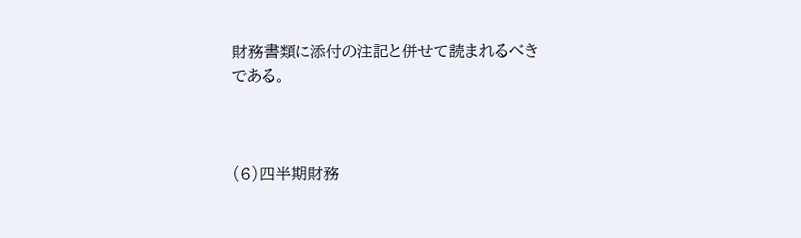財務書類に添付の注記と併せて読まれるべきである。



(6)四半期財務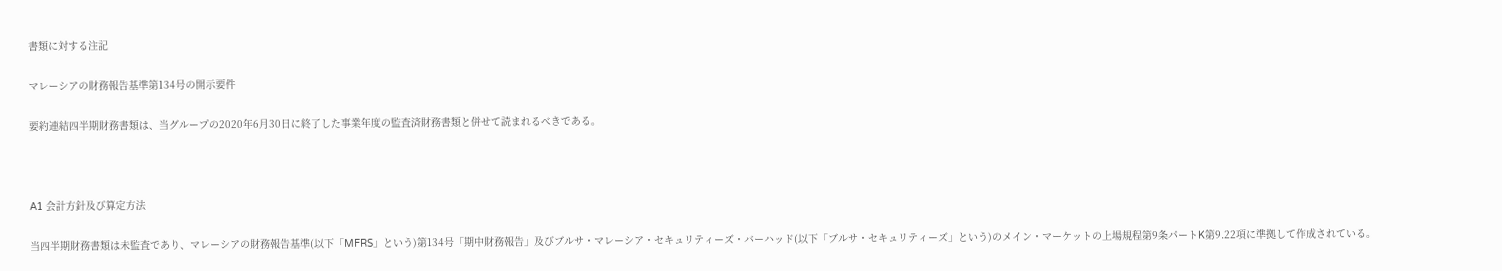書類に対する注記

マレーシアの財務報告基準第134号の開示要件

要約連結四半期財務書類は、当グループの2020年6月30日に終了した事業年度の監査済財務書類と併せて読まれるべきである。



A1 会計方針及び算定方法

当四半期財務書類は未監査であり、マレーシアの財務報告基準(以下「MFRS」という)第134号「期中財務報告」及びブルサ・マレーシア・セキュリティーズ・バーハッド(以下「ブルサ・セキュリティーズ」という)のメイン・マーケットの上場規程第9条パートK第9.22項に準拠して作成されている。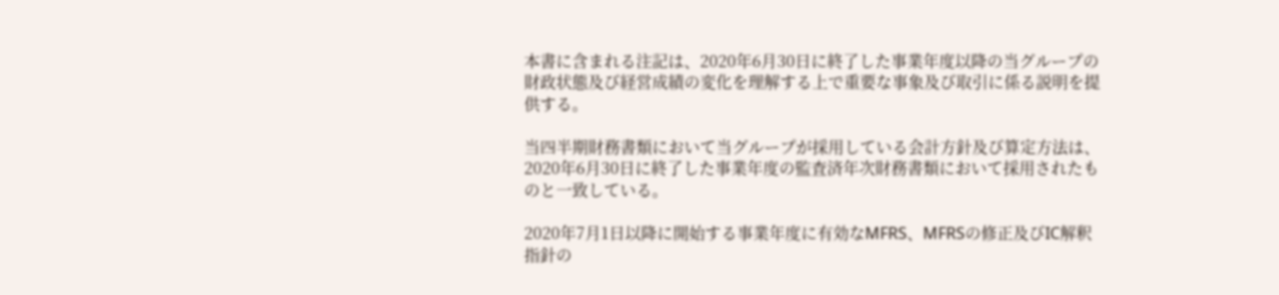本書に含まれる注記は、2020年6月30日に終了した事業年度以降の当グループの財政状態及び経営成績の変化を理解する上で重要な事象及び取引に係る説明を提供する。

当四半期財務書類において当グループが採用している会計方針及び算定方法は、2020年6月30日に終了した事業年度の監査済年次財務書類において採用されたものと一致している。

2020年7月1日以降に開始する事業年度に有効なMFRS、MFRSの修正及びIC解釈指針の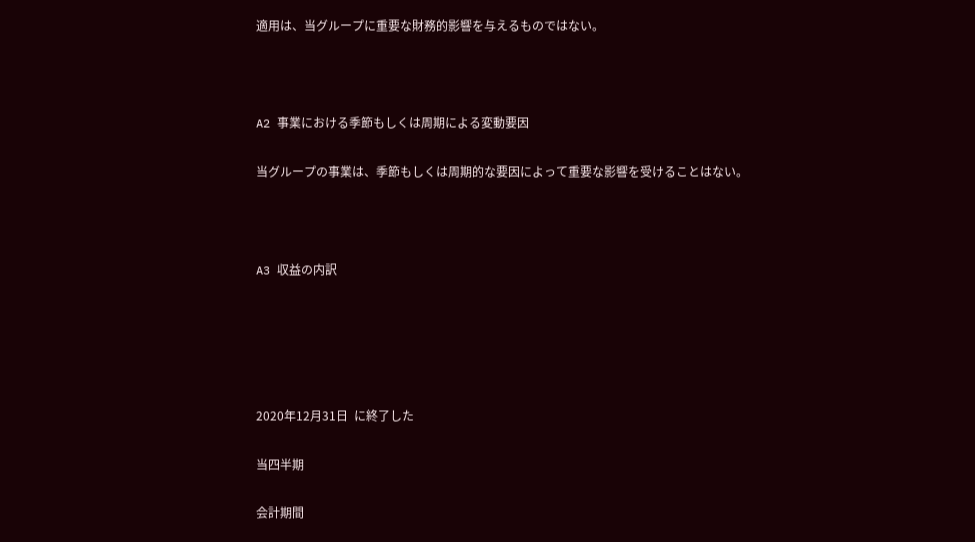適用は、当グループに重要な財務的影響を与えるものではない。



A2 事業における季節もしくは周期による変動要因

当グループの事業は、季節もしくは周期的な要因によって重要な影響を受けることはない。



A3 収益の内訳





2020年12月31日  に終了した

当四半期

会計期間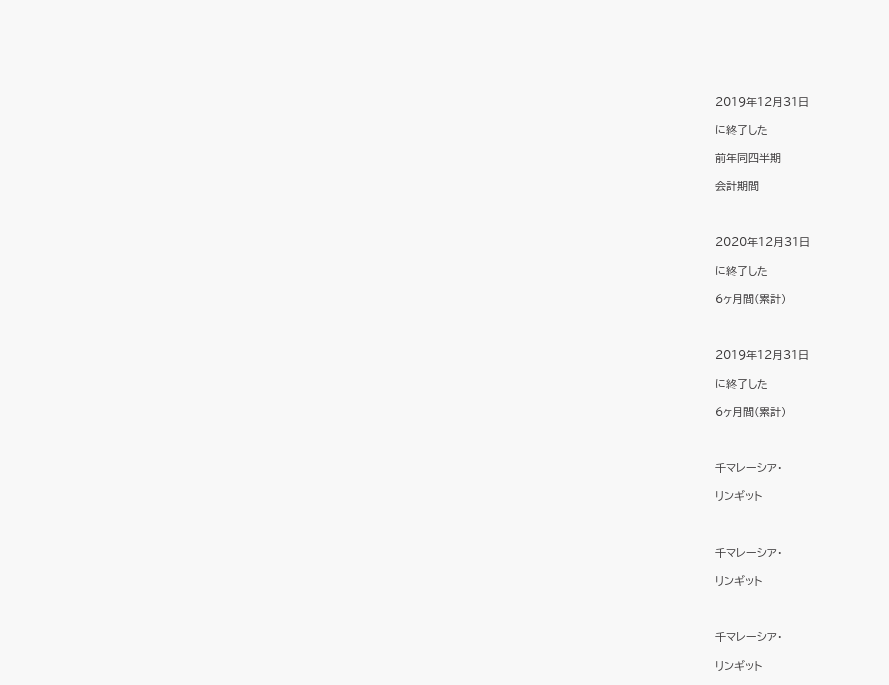2019年12月31日

に終了した

前年同四半期

会計期間



2020年12月31日

に終了した

6ヶ月間(累計)



2019年12月31日

に終了した

6ヶ月間(累計)



千マレーシア・

リンギット



千マレーシア・

リンギット



千マレーシア・

リンギット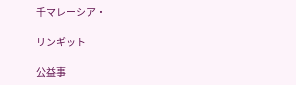千マレーシア・

リンギット

公益事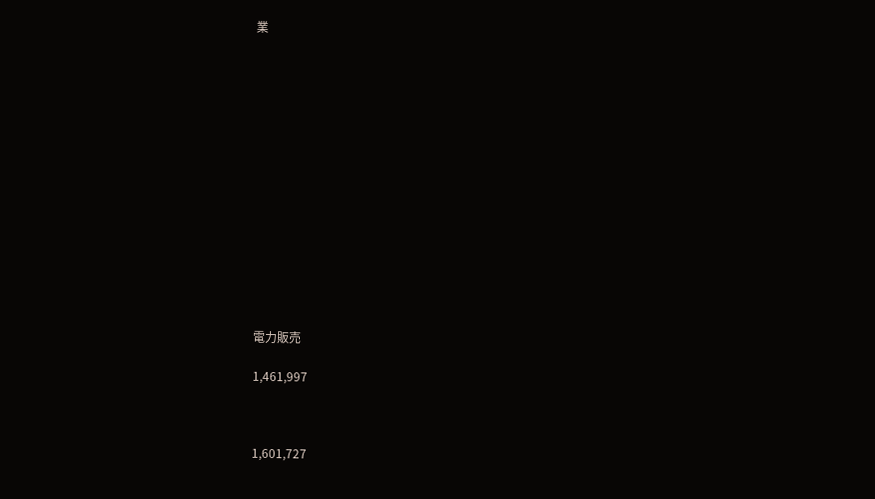業















電力販売

1,461,997



1,601,727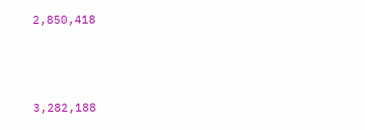2,850,418



3,282,188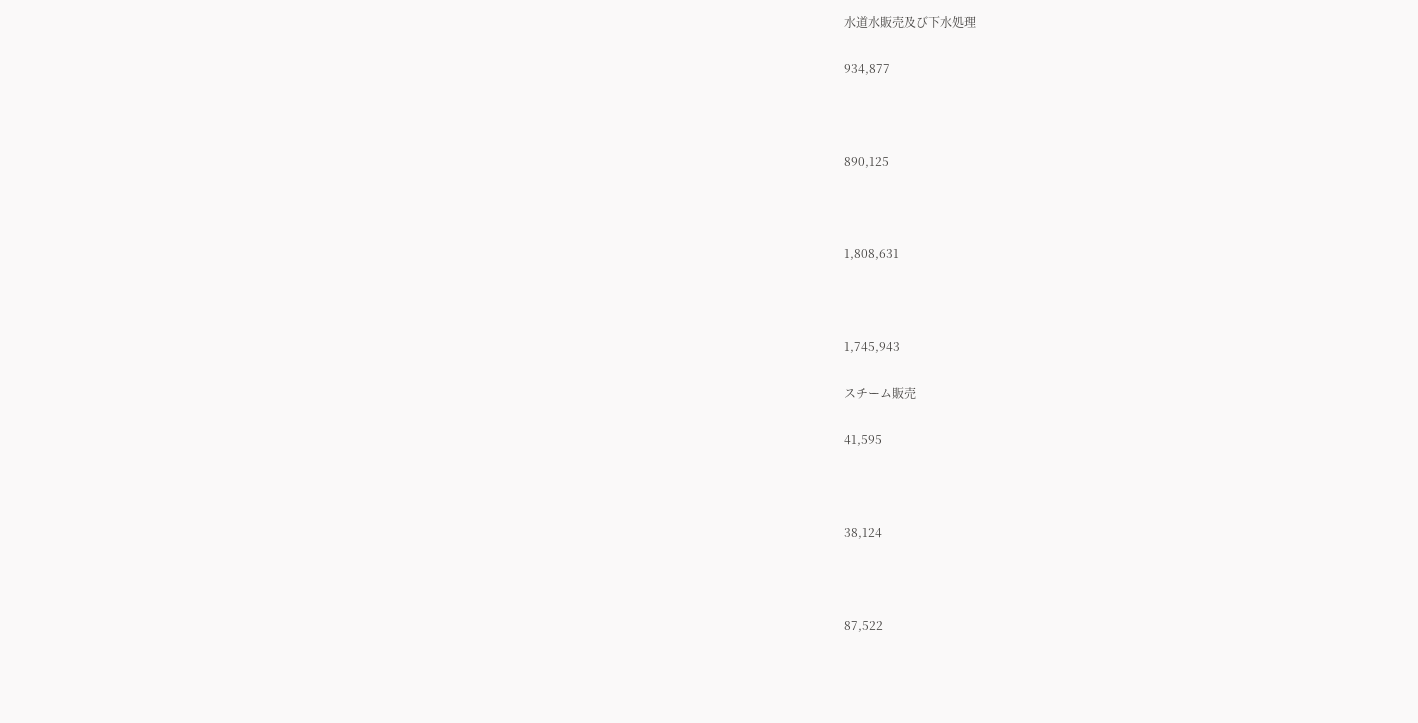水道水販売及び下水処理

934,877



890,125



1,808,631



1,745,943

スチーム販売

41,595



38,124



87,522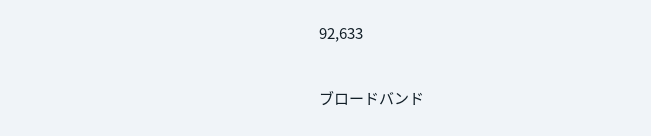92,633

ブロードバンド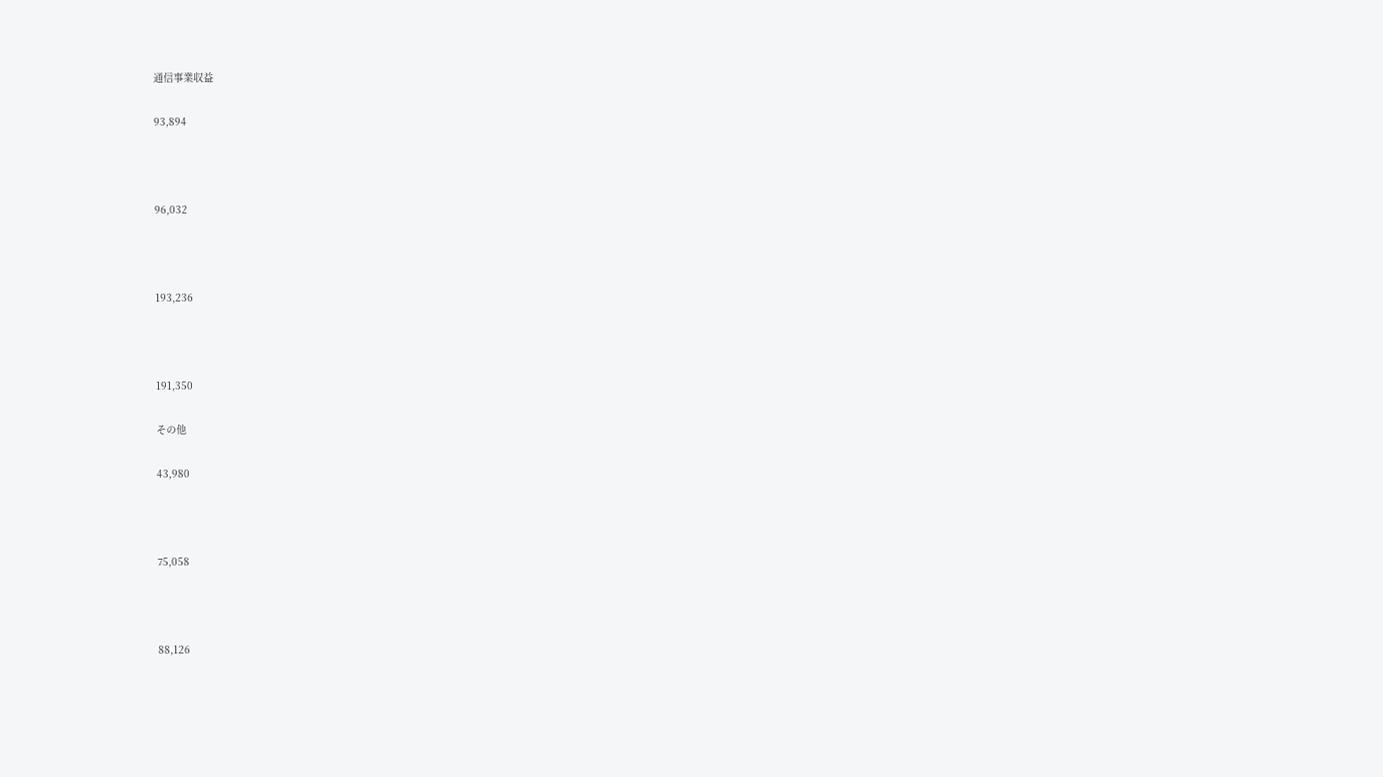通信事業収益

93,894



96,032



193,236



191,350

その他

43,980



75,058



88,126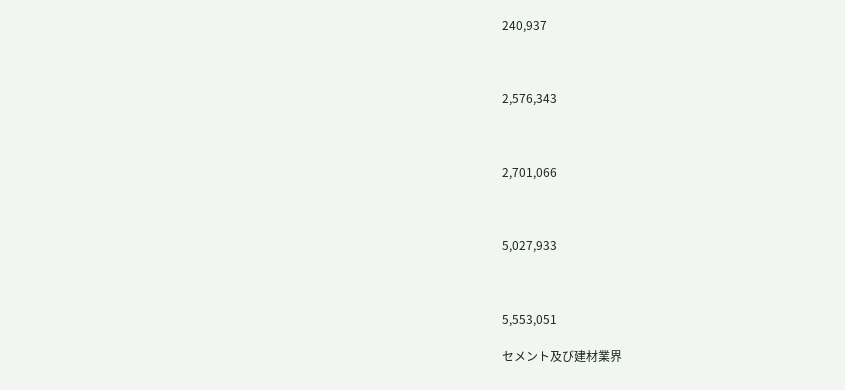240,937



2,576,343



2,701,066



5,027,933



5,553,051

セメント及び建材業界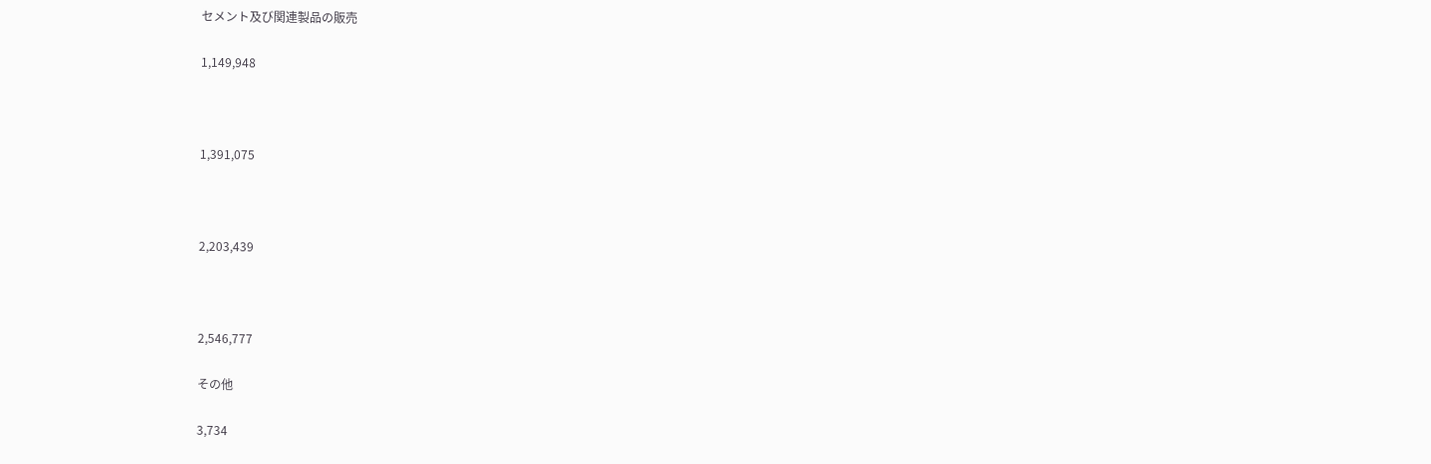セメント及び関連製品の販売

1,149,948



1,391,075



2,203,439



2,546,777

その他

3,734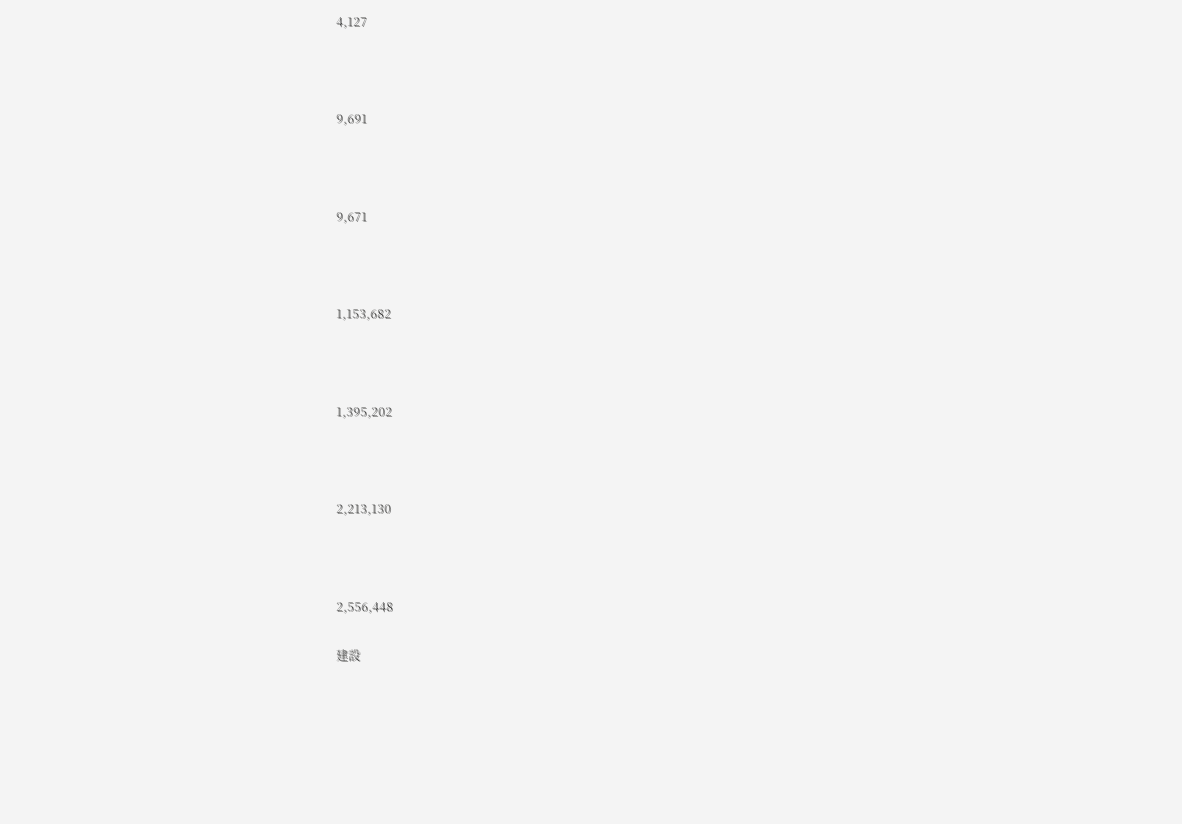4,127



9,691



9,671



1,153,682



1,395,202



2,213,130



2,556,448

建設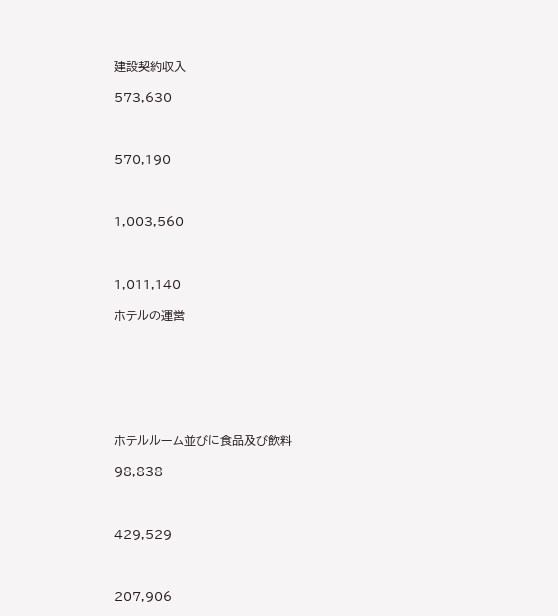建設契約収入

573,630



570,190



1,003,560



1,011,140

ホテルの運営







ホテルルーム並びに食品及び飲料

98,838



429,529



207,906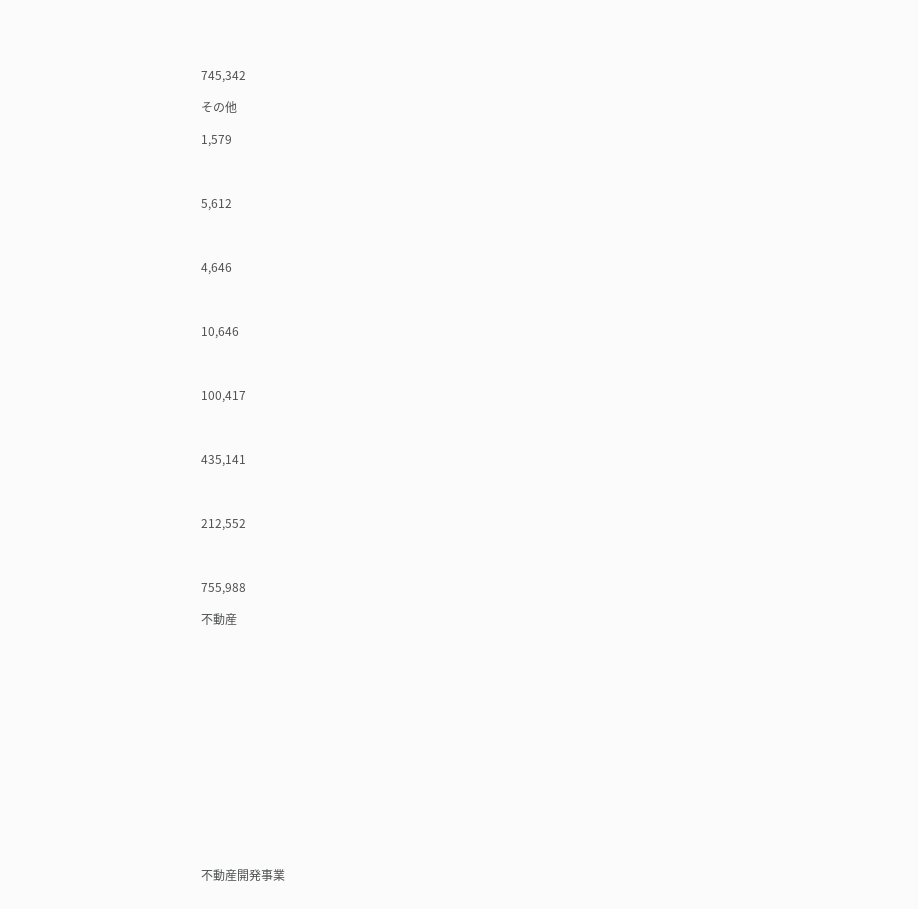745,342

その他

1,579



5,612



4,646



10,646



100,417



435,141



212,552



755,988

不動産















不動産開発事業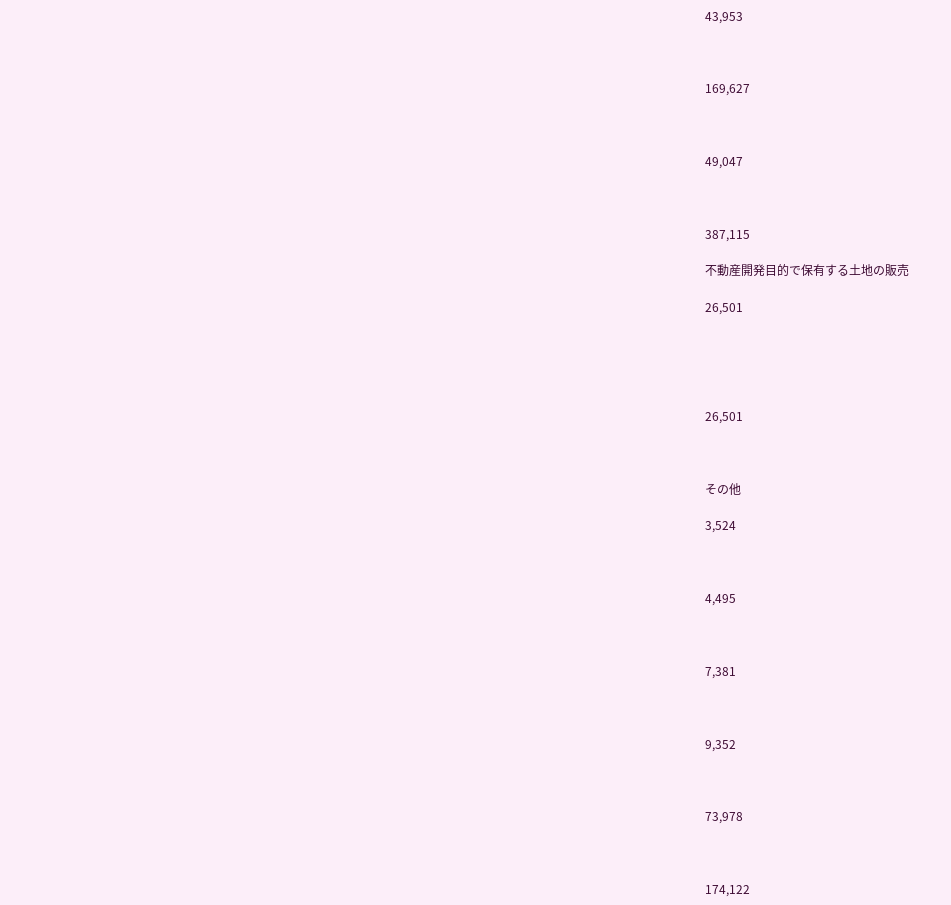43,953



169,627



49,047



387,115

不動産開発目的で保有する土地の販売

26,501





26,501



その他

3,524



4,495



7,381



9,352



73,978



174,122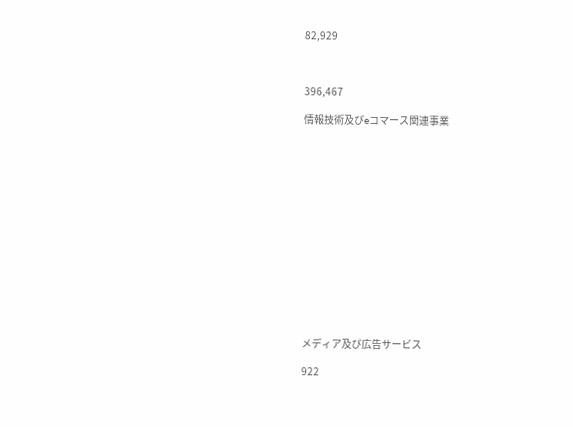82,929



396,467

情報技術及びeコマース関連事業















メディア及び広告サービス

922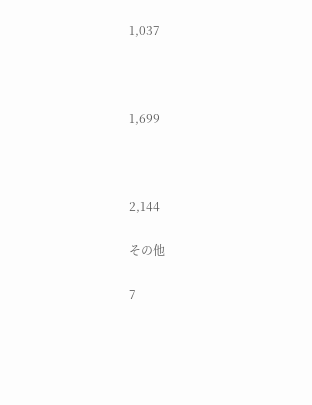1,037



1,699



2,144

その他

7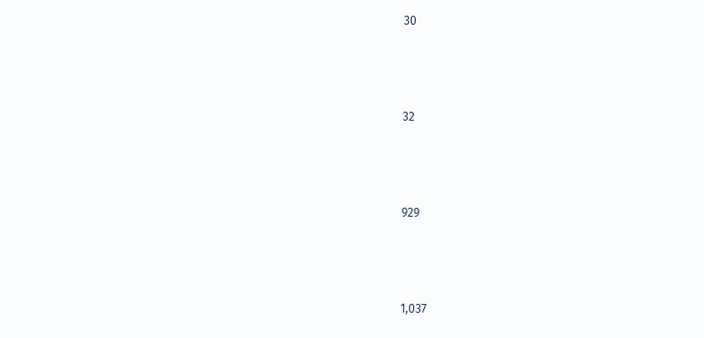30



32



929



1,037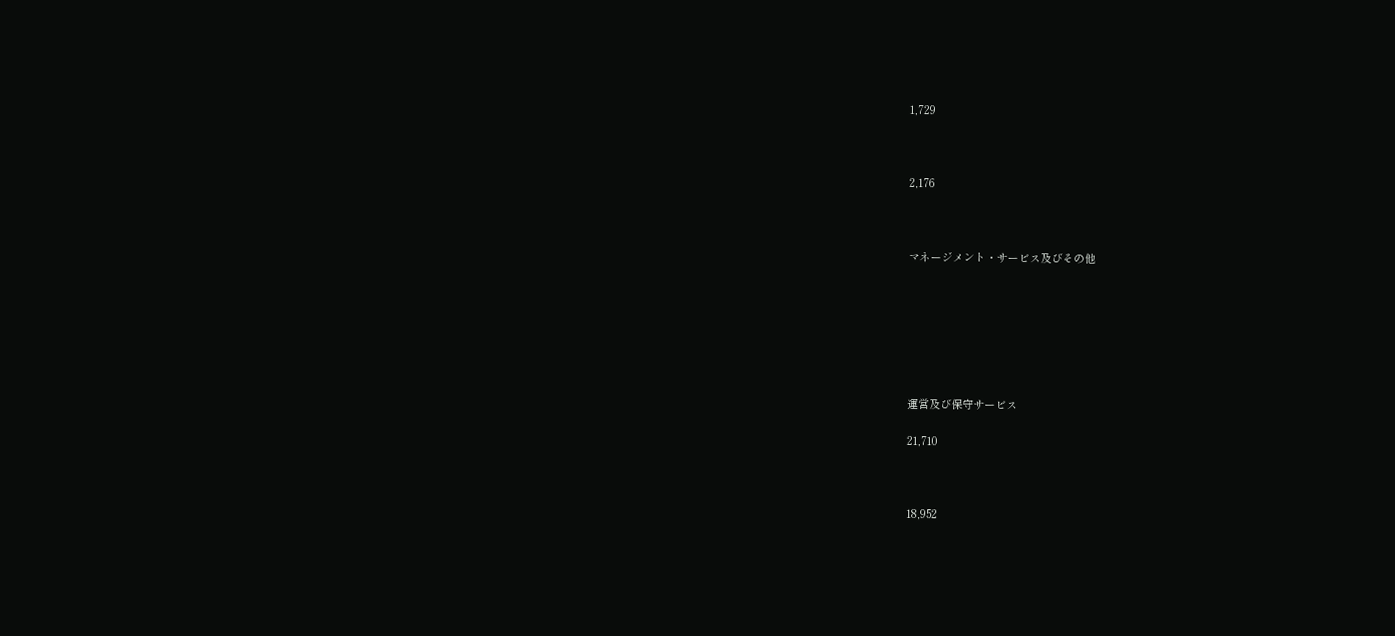1,729



2,176



マネージメント・サービス及びその他







運営及び保守サービス

21,710



18,952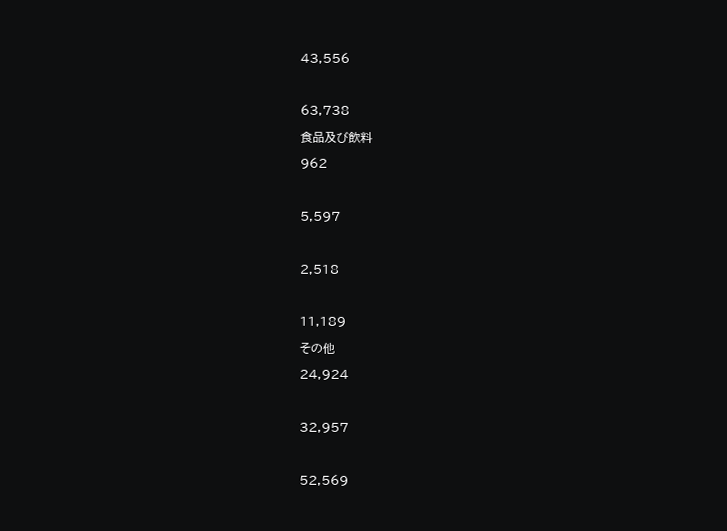43,556



63,738

食品及び飲料

962



5,597



2,518



11,189

その他

24,924



32,957



52,569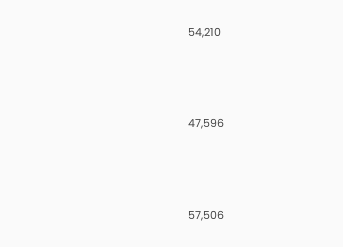54,210



47,596



57,506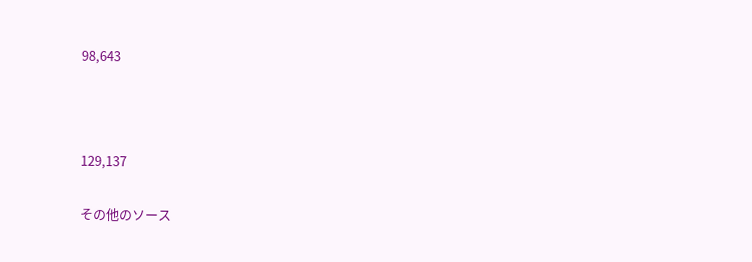98,643



129,137

その他のソース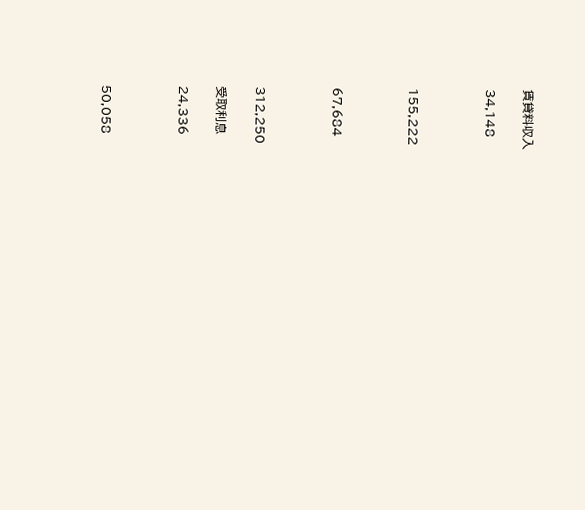賃貸料収入

34,148



155,222



67,684



312,250

受取利息

24,336



50,058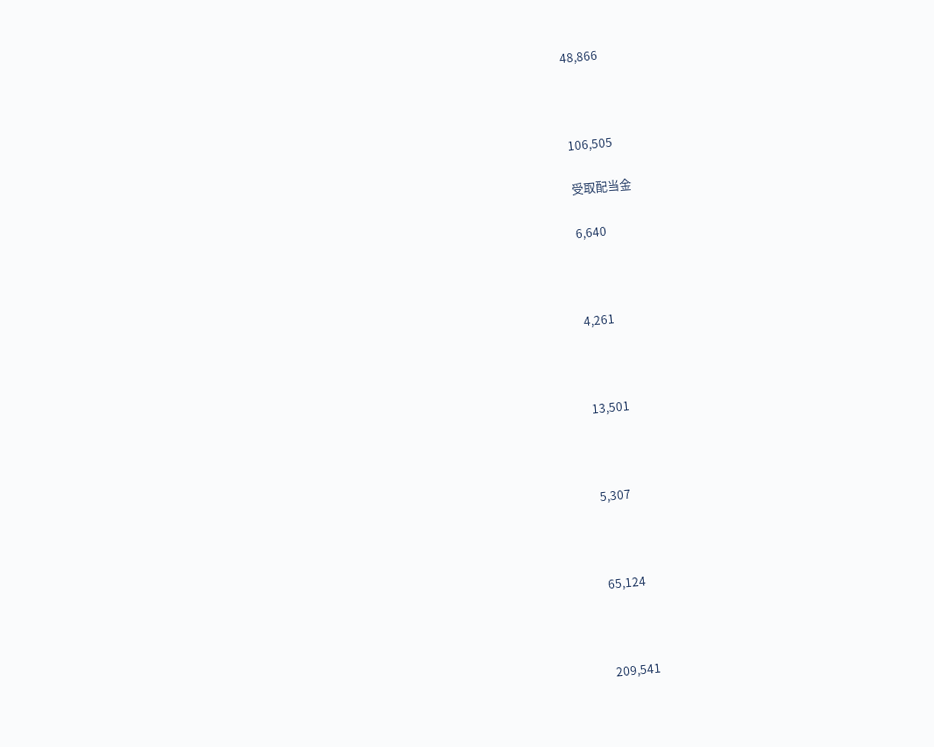48,866



106,505

受取配当金

6,640



4,261



13,501



5,307



65,124



209,541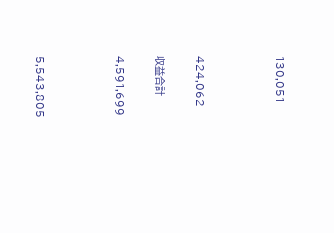130,051



424,062

収益合計

4,591,699



5,543,805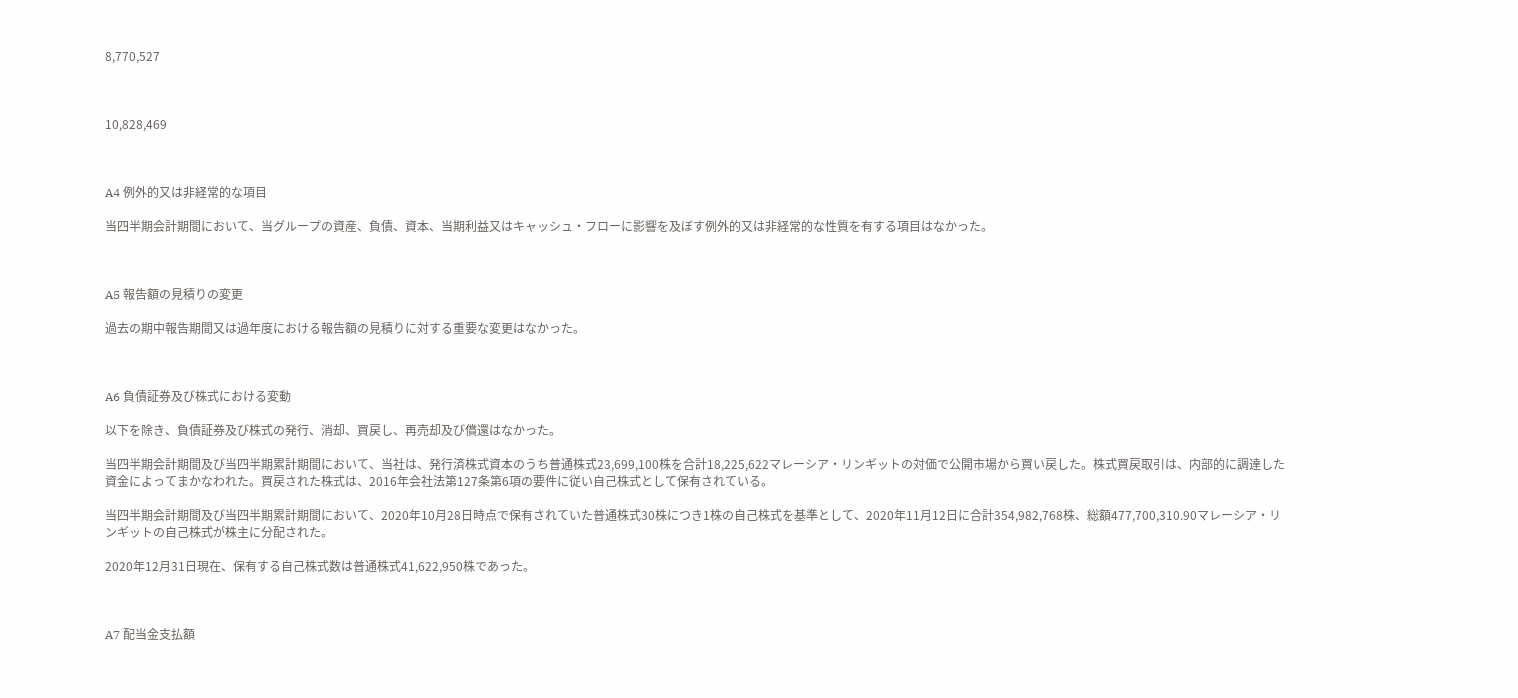8,770,527



10,828,469



A4 例外的又は非経常的な項目

当四半期会計期間において、当グループの資産、負債、資本、当期利益又はキャッシュ・フローに影響を及ぼす例外的又は非経常的な性質を有する項目はなかった。



A5 報告額の見積りの変更

過去の期中報告期間又は過年度における報告額の見積りに対する重要な変更はなかった。



A6 負債証券及び株式における変動

以下を除き、負債証券及び株式の発行、消却、買戻し、再売却及び償還はなかった。

当四半期会計期間及び当四半期累計期間において、当社は、発行済株式資本のうち普通株式23,699,100株を合計18,225,622マレーシア・リンギットの対価で公開市場から買い戻した。株式買戻取引は、内部的に調達した資金によってまかなわれた。買戻された株式は、2016年会社法第127条第6項の要件に従い自己株式として保有されている。

当四半期会計期間及び当四半期累計期間において、2020年10月28日時点で保有されていた普通株式30株につき1株の自己株式を基準として、2020年11月12日に合計354,982,768株、総額477,700,310.90マレーシア・リンギットの自己株式が株主に分配された。

2020年12月31日現在、保有する自己株式数は普通株式41,622,950株であった。



A7 配当金支払額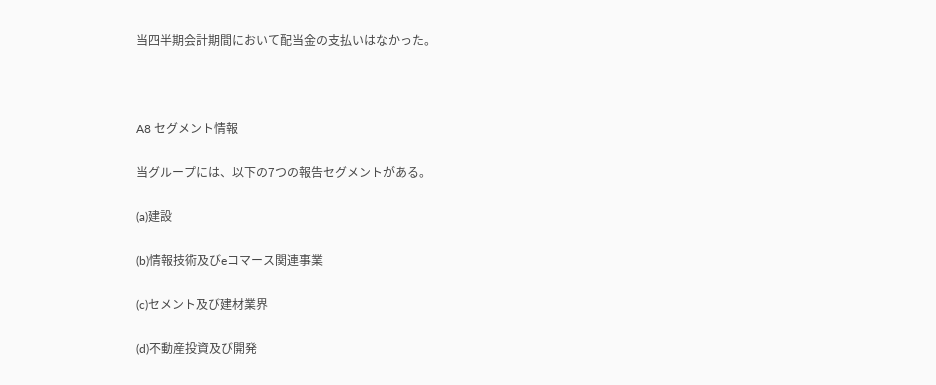当四半期会計期間において配当金の支払いはなかった。



A8 セグメント情報

当グループには、以下の7つの報告セグメントがある。

(a)建設

(b)情報技術及びeコマース関連事業

(c)セメント及び建材業界

(d)不動産投資及び開発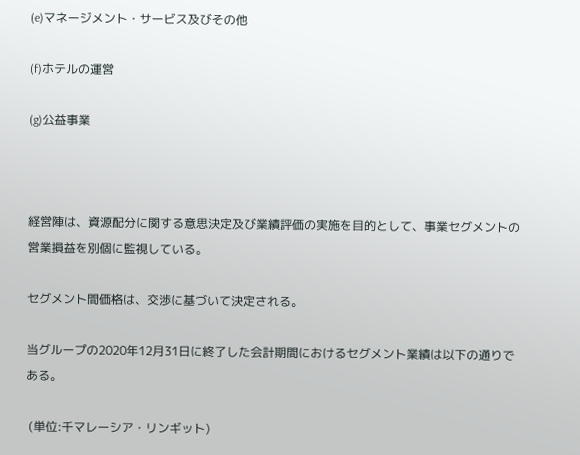(e)マネージメント・サービス及びその他

(f)ホテルの運営

(g)公益事業



経営陣は、資源配分に関する意思決定及び業績評価の実施を目的として、事業セグメントの営業損益を別個に監視している。

セグメント間価格は、交渉に基づいて決定される。

当グループの2020年12月31日に終了した会計期間におけるセグメント業績は以下の通りである。

 (単位:千マレーシア・リンギット)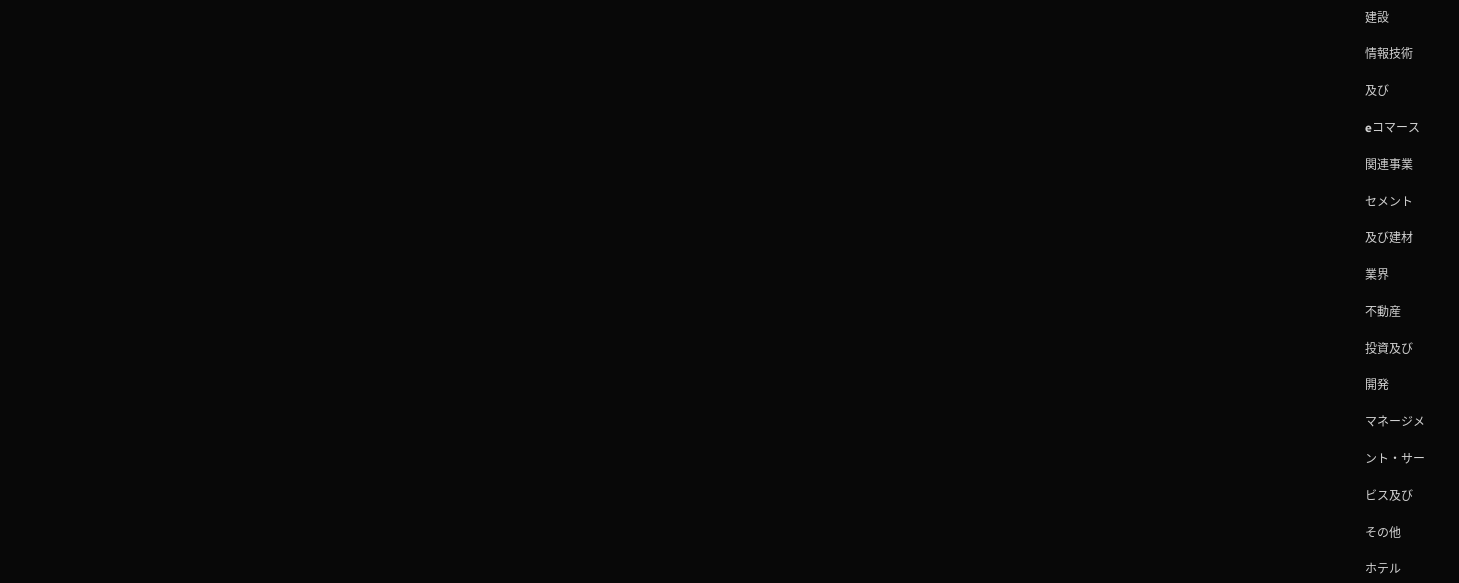建設

情報技術

及び

eコマース

関連事業

セメント

及び建材

業界

不動産

投資及び

開発

マネージメ

ント・サー

ビス及び

その他

ホテル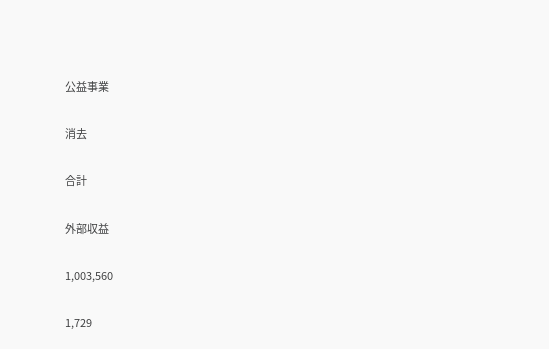公益事業

消去

合計

外部収益

1,003,560

1,729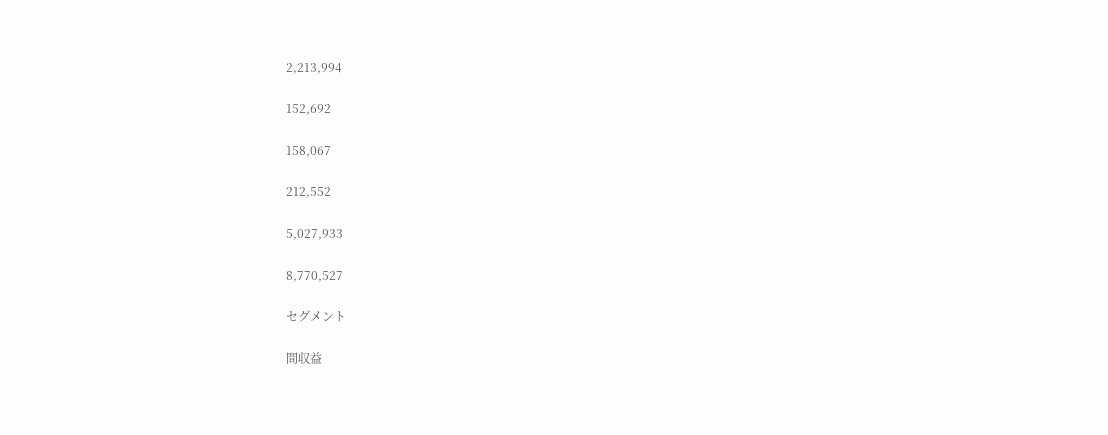2,213,994

152,692

158,067

212,552

5,027,933

8,770,527

セグメント

間収益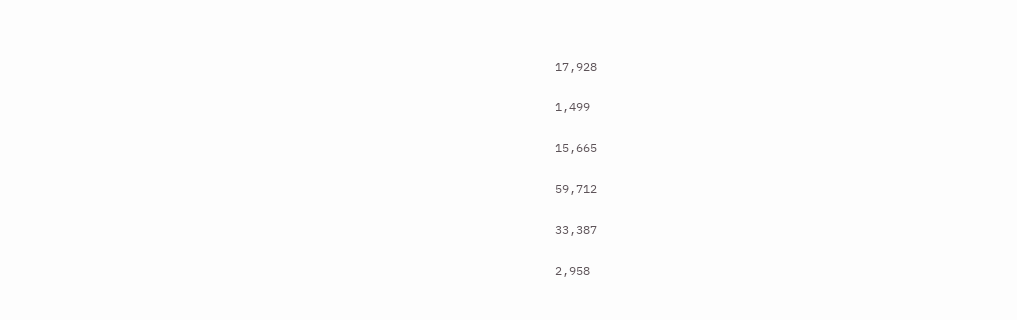17,928

1,499

15,665

59,712

33,387

2,958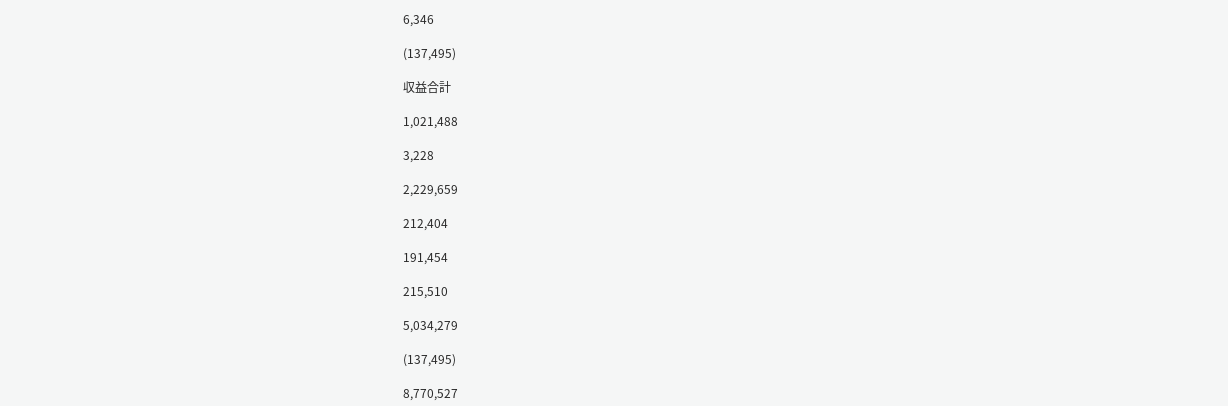6,346

(137,495)

収益合計

1,021,488

3,228

2,229,659

212,404

191,454

215,510

5,034,279

(137,495)

8,770,527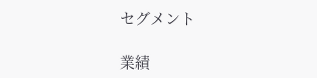セグメント

業績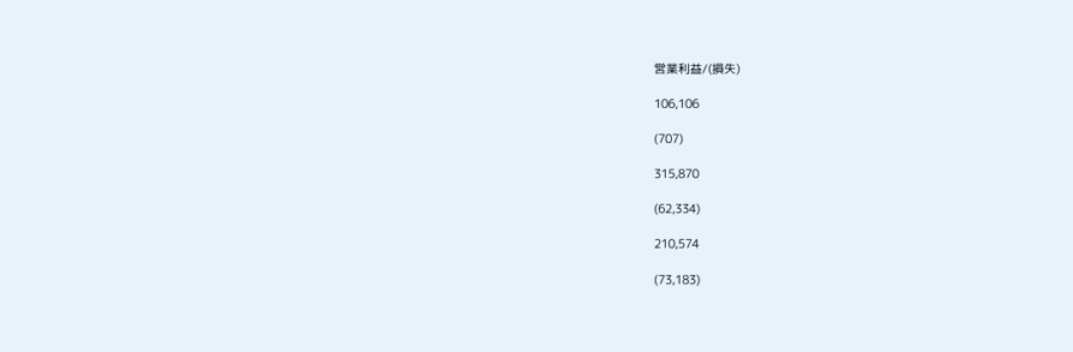営業利益/(損失)

106,106

(707)

315,870

(62,334)

210,574

(73,183)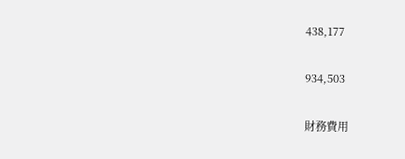438,177

934,503

財務費用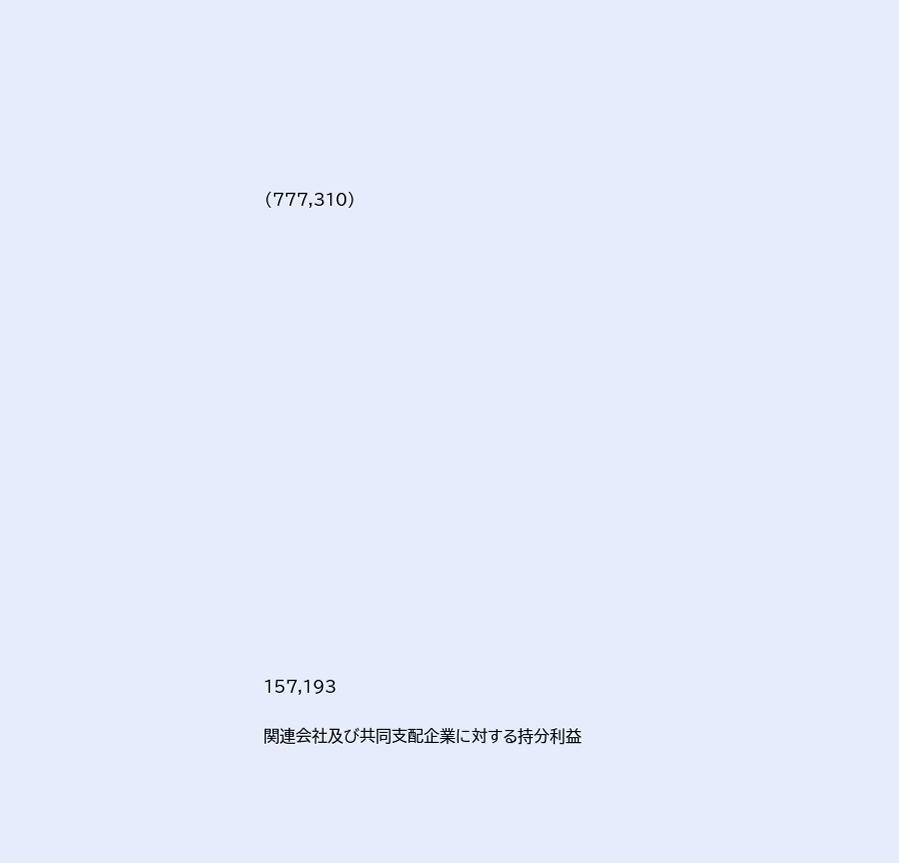(777,310)



















157,193

関連会社及び共同支配企業に対する持分利益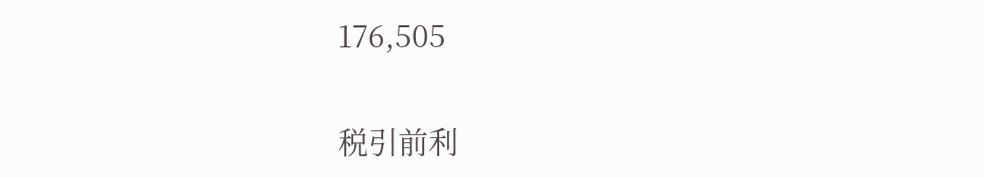176,505

税引前利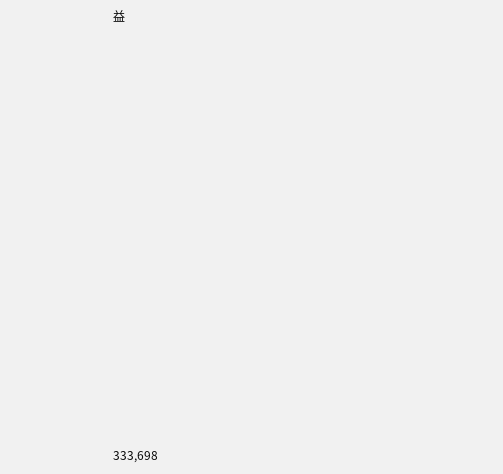益

















333,698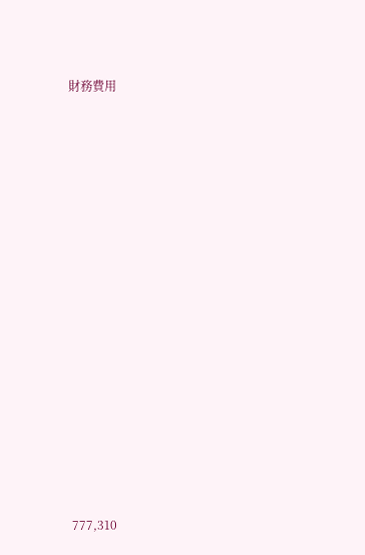財務費用

















777,310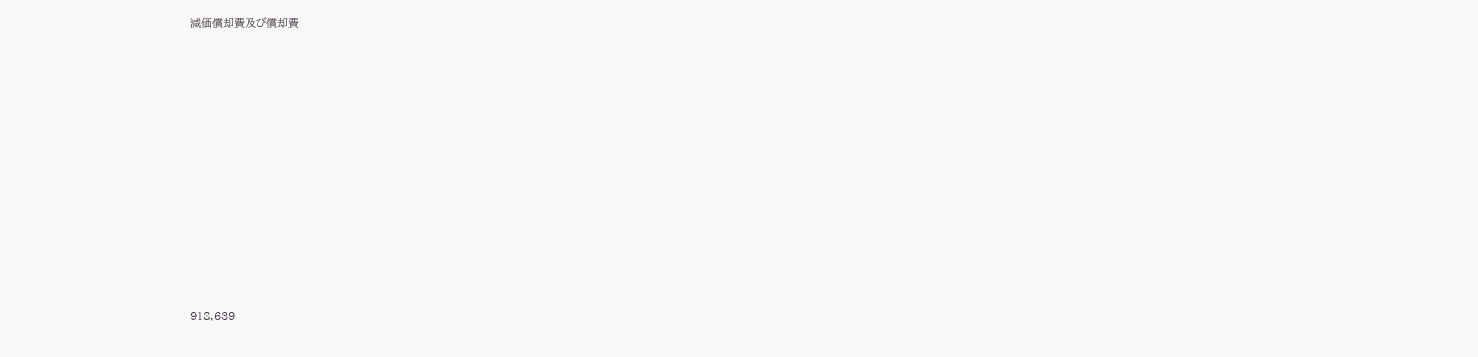減価償却費及び償却費

















918,639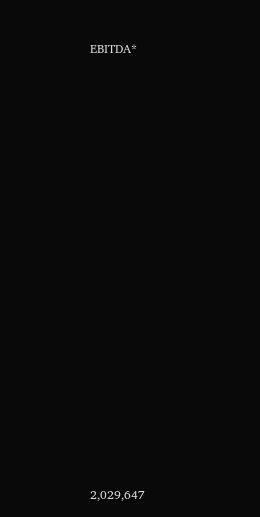EBITDA*

















2,029,647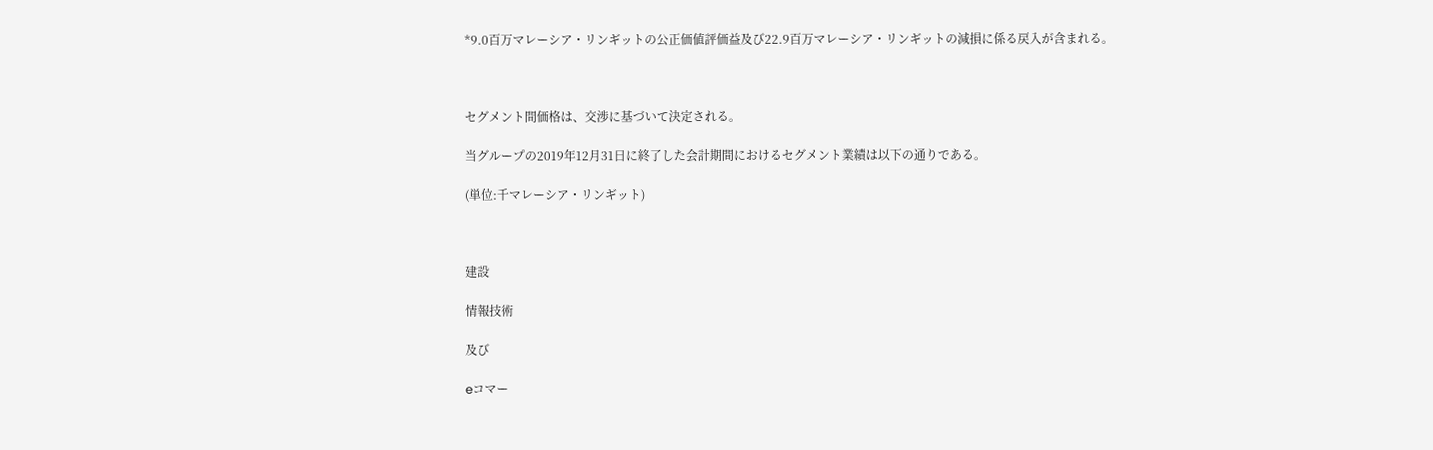*9.0百万マレーシア・リンギットの公正価値評価益及び22.9百万マレーシア・リンギットの減損に係る戻入が含まれる。



セグメント間価格は、交渉に基づいて決定される。

当グループの2019年12月31日に終了した会計期間におけるセグメント業績は以下の通りである。

(単位:千マレーシア・リンギット)



建設

情報技術

及び

eコマー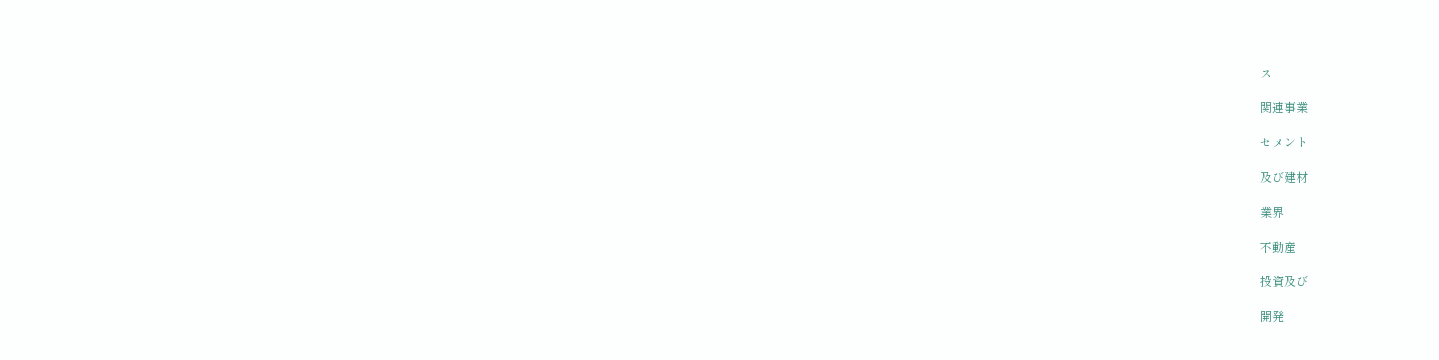ス

関連事業

セメント

及び建材

業界

不動産

投資及び

開発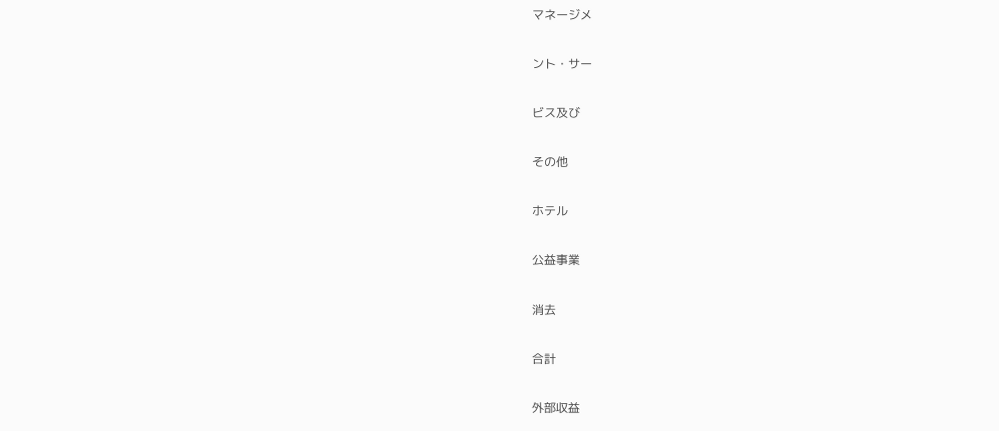マネージメ

ント・サー

ビス及び

その他

ホテル

公益事業

消去

合計

外部収益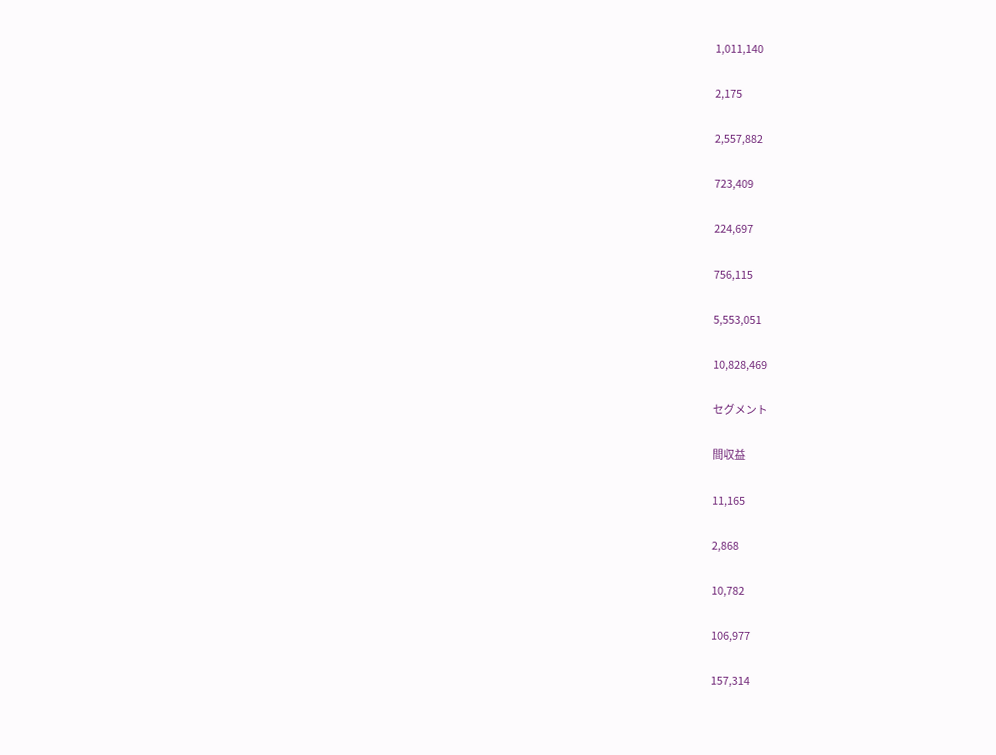1,011,140

2,175

2,557,882

723,409

224,697

756,115

5,553,051

10,828,469

セグメント

間収益

11,165

2,868

10,782

106,977

157,314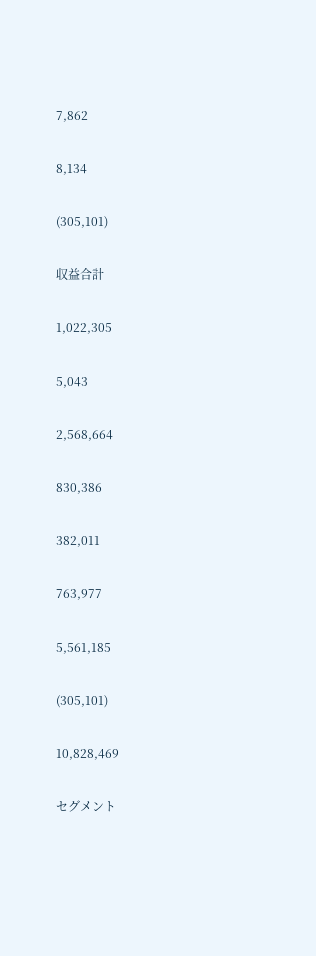7,862

8,134

(305,101)

収益合計

1,022,305

5,043

2,568,664

830,386

382,011

763,977

5,561,185

(305,101)

10,828,469

セグメント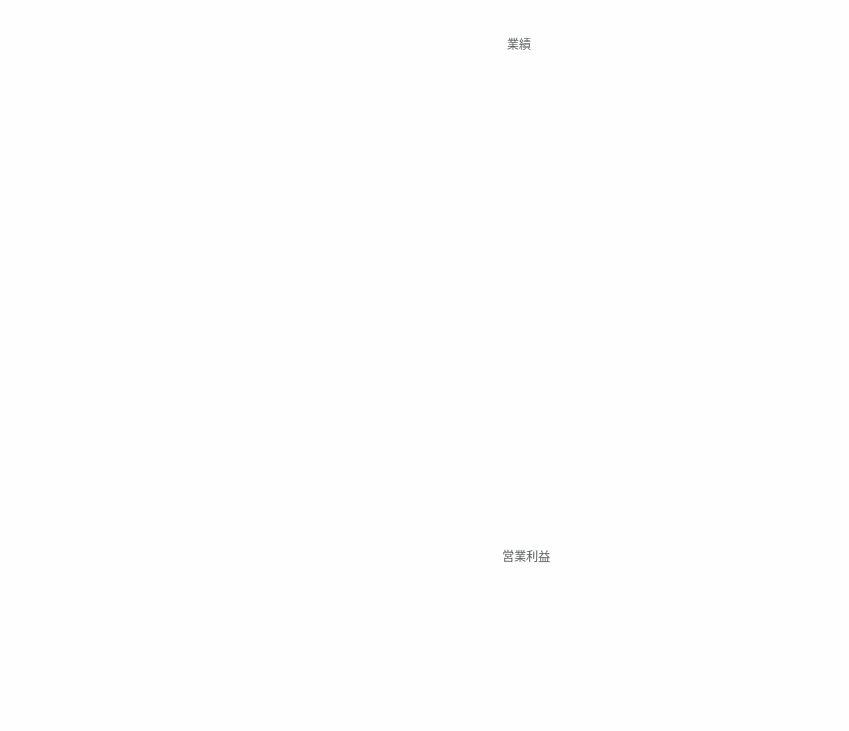業績



















営業利益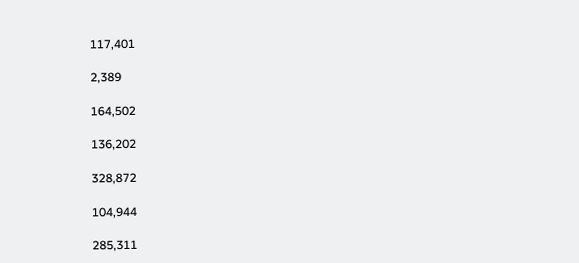117,401

2,389

164,502

136,202

328,872

104,944

285,311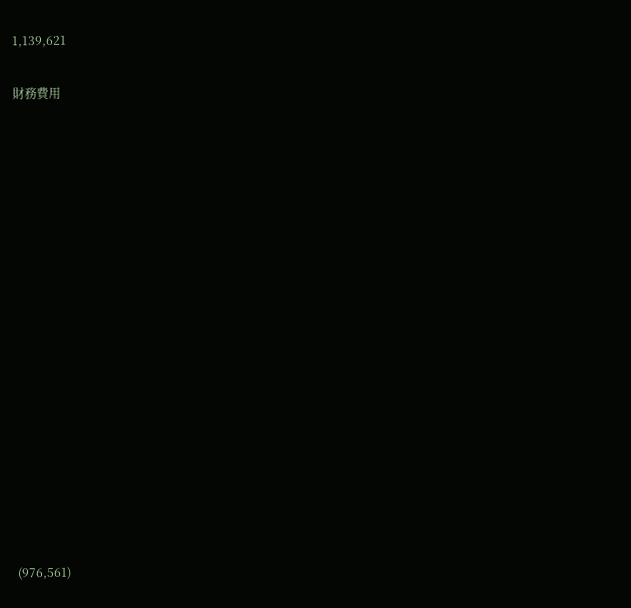1,139,621

財務費用

















(976,561)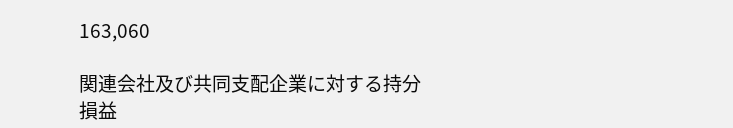163,060

関連会社及び共同支配企業に対する持分損益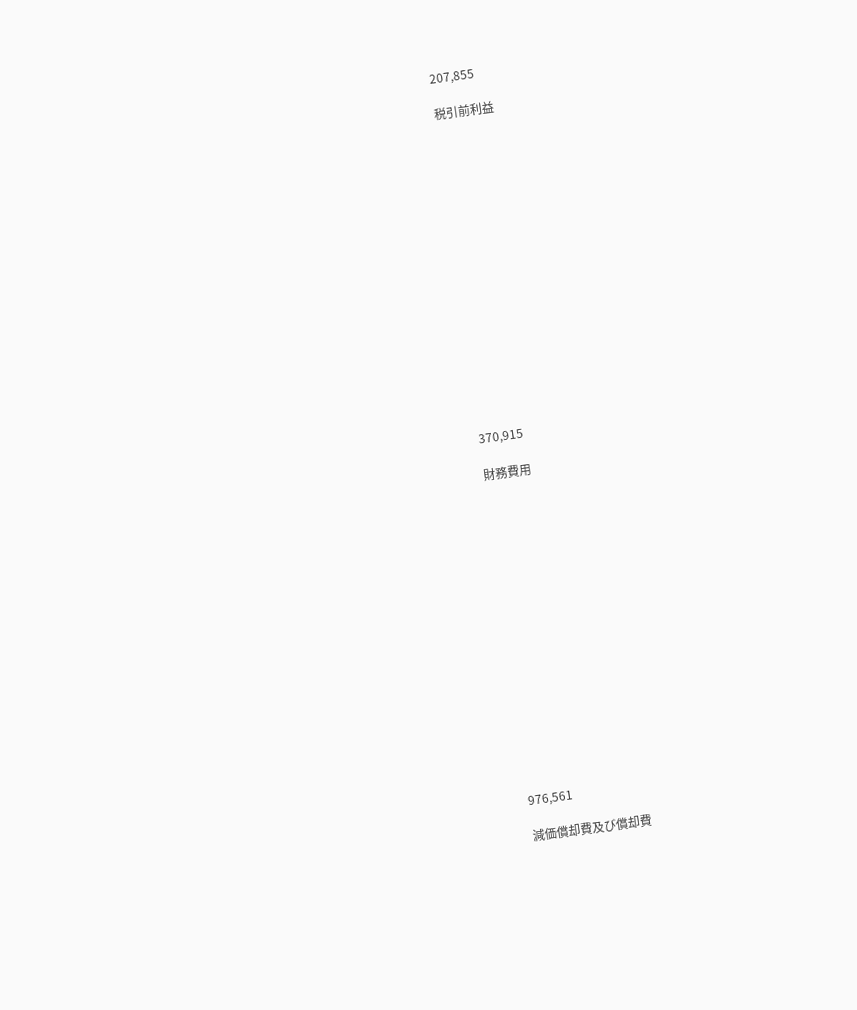207,855

税引前利益

















370,915

財務費用

















976,561

減価償却費及び償却費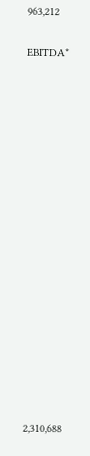963,212

EBITDA*

















2,310,688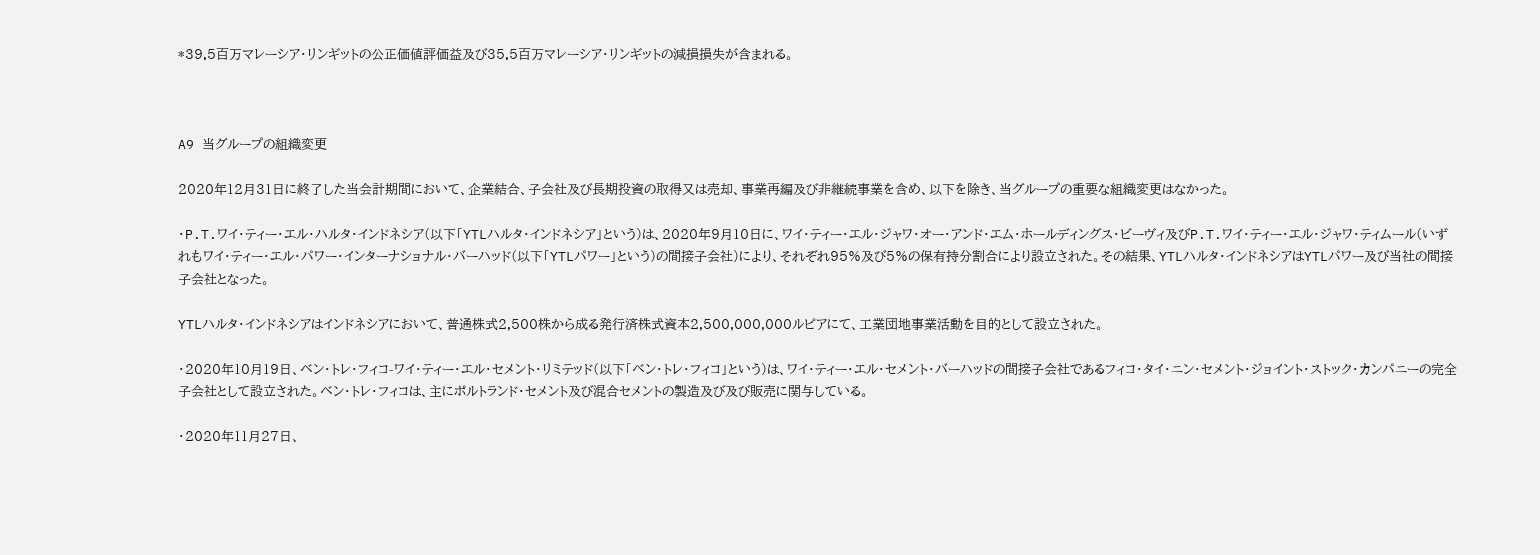*39.5百万マレーシア・リンギットの公正価値評価益及び35.5百万マレーシア・リンギットの減損損失が含まれる。



A9 当グループの組織変更

2020年12月31日に終了した当会計期間において、企業結合、子会社及び長期投資の取得又は売却、事業再編及び非継続事業を含め、以下を除き、当グループの重要な組織変更はなかった。

・P.T.ワイ・ティー・エル・ハルタ・インドネシア(以下「YTLハルタ・インドネシア」という)は、2020年9月10日に、ワイ・ティー・エル・ジャワ・オー・アンド・エム・ホールディングス・ビーヴィ及びP.T.ワイ・ティー・エル・ジャワ・ティムール(いずれもワイ・ティー・エル・パワー・インターナショナル・バーハッド(以下「YTLパワー」という)の間接子会社)により、それぞれ95%及び5%の保有持分割合により設立された。その結果、YTLハルタ・インドネシアはYTLパワー及び当社の間接子会社となった。

YTLハルタ・インドネシアはインドネシアにおいて、普通株式2,500株から成る発行済株式資本2,500,000,000ルピアにて、工業団地事業活動を目的として設立された。

・2020年10月19日、ベン・トレ・フィコ-ワイ・ティー・エル・セメント・リミテッド(以下「ベン・トレ・フィコ」という)は、ワイ・ティー・エル・セメント・バーハッドの間接子会社であるフィコ・タイ・ニン・セメント・ジョイント・ストック・カンパニーの完全子会社として設立された。ベン・トレ・フィコは、主にポルトランド・セメント及び混合セメントの製造及び及び販売に関与している。

・2020年11月27日、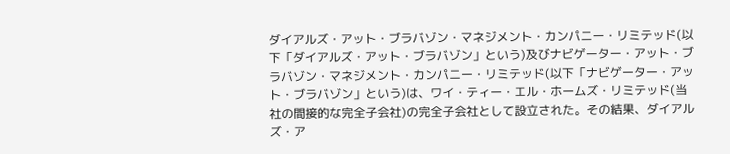ダイアルズ・アット・ブラバゾン・マネジメント・カンパニー・リミテッド(以下「ダイアルズ・アット・ブラバゾン」という)及びナビゲーター・アット・ブラバゾン・マネジメント・カンパニー・リミテッド(以下「ナビゲーター・アット・ブラバゾン」という)は、ワイ・ティー・エル・ホームズ・リミテッド(当社の間接的な完全子会社)の完全子会社として設立された。その結果、ダイアルズ・ア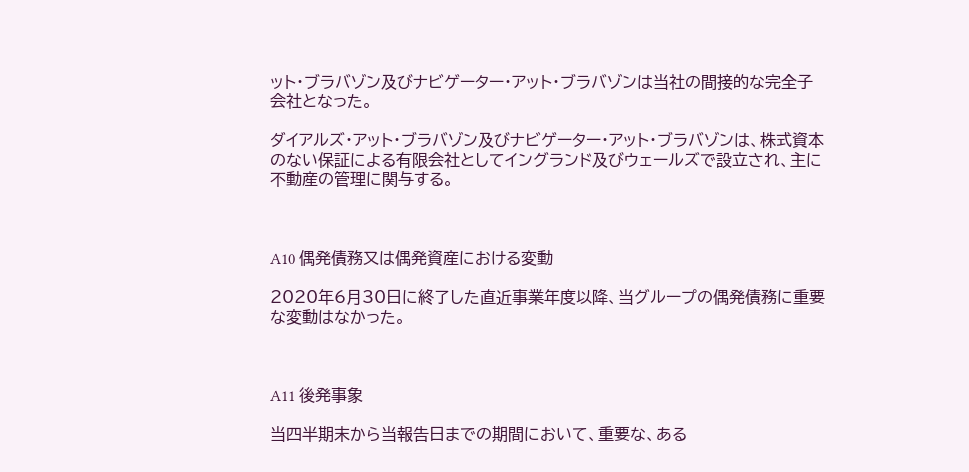ット・ブラバゾン及びナビゲーター・アット・ブラバゾンは当社の間接的な完全子会社となった。

ダイアルズ・アット・ブラバゾン及びナビゲーター・アット・ブラバゾンは、株式資本のない保証による有限会社としてイングランド及びウェールズで設立され、主に不動産の管理に関与する。



A10 偶発債務又は偶発資産における変動

2020年6月30日に終了した直近事業年度以降、当グループの偶発債務に重要な変動はなかった。



A11 後発事象

当四半期末から当報告日までの期間において、重要な、ある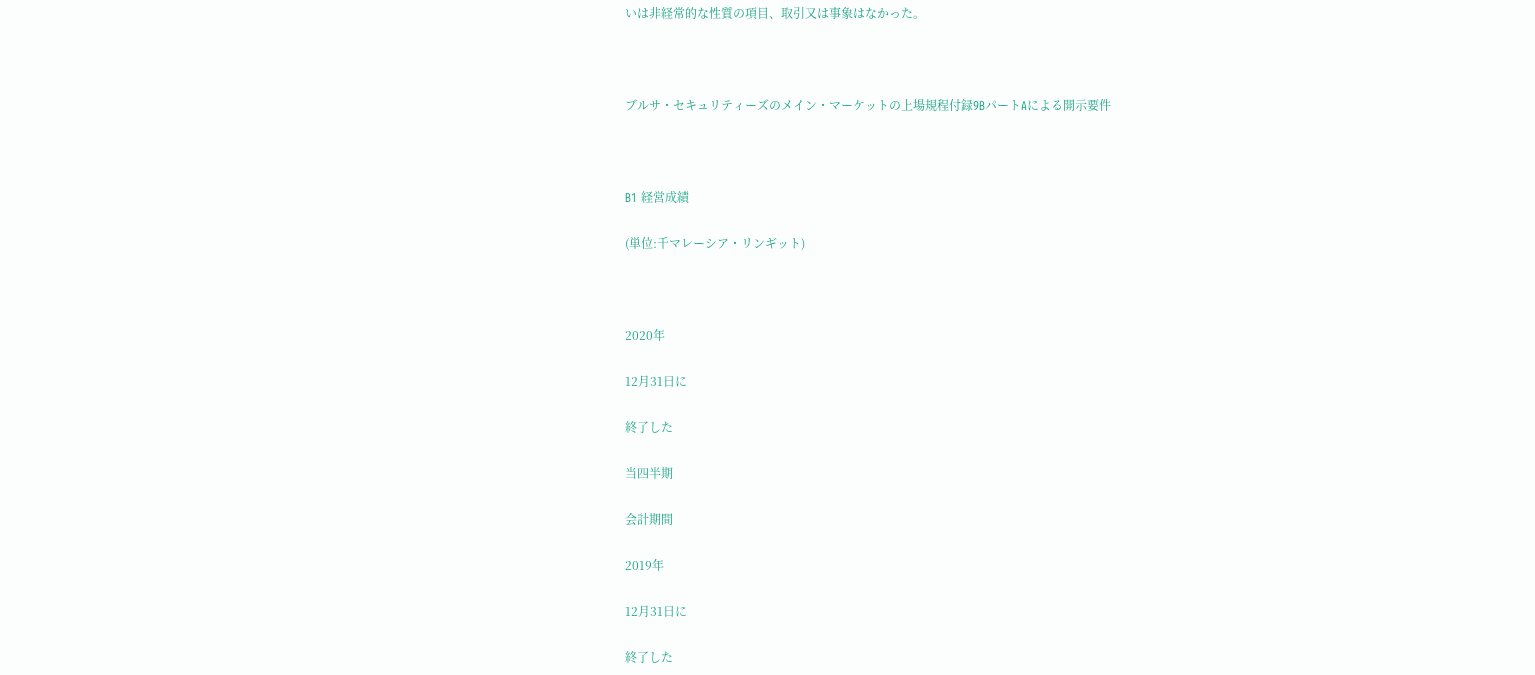いは非経常的な性質の項目、取引又は事象はなかった。



ブルサ・セキュリティーズのメイン・マーケットの上場規程付録9BパートAによる開示要件



B1 経営成績

(単位:千マレーシア・リンギット)



2020年

12月31日に

終了した

当四半期

会計期間

2019年

12月31日に

終了した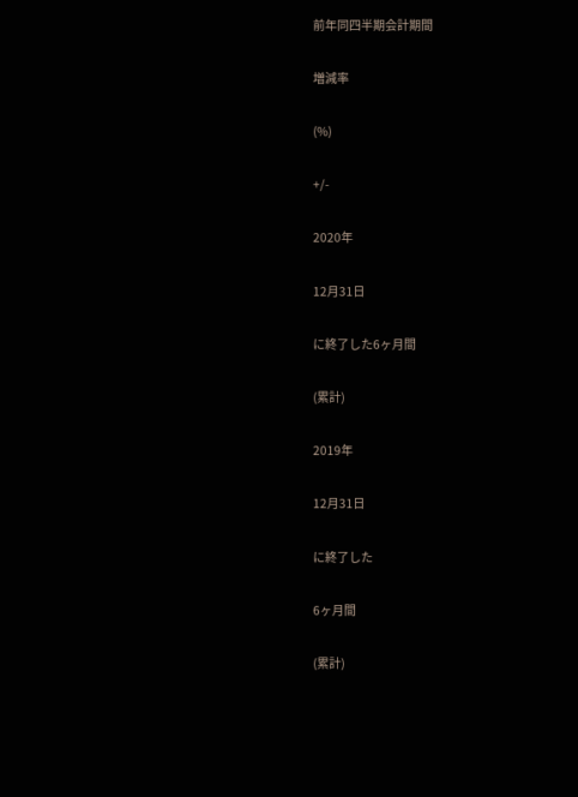前年同四半期会計期間

増減率

(%)

+/-

2020年

12月31日

に終了した6ヶ月間

(累計)

2019年

12月31日

に終了した

6ヶ月間

(累計)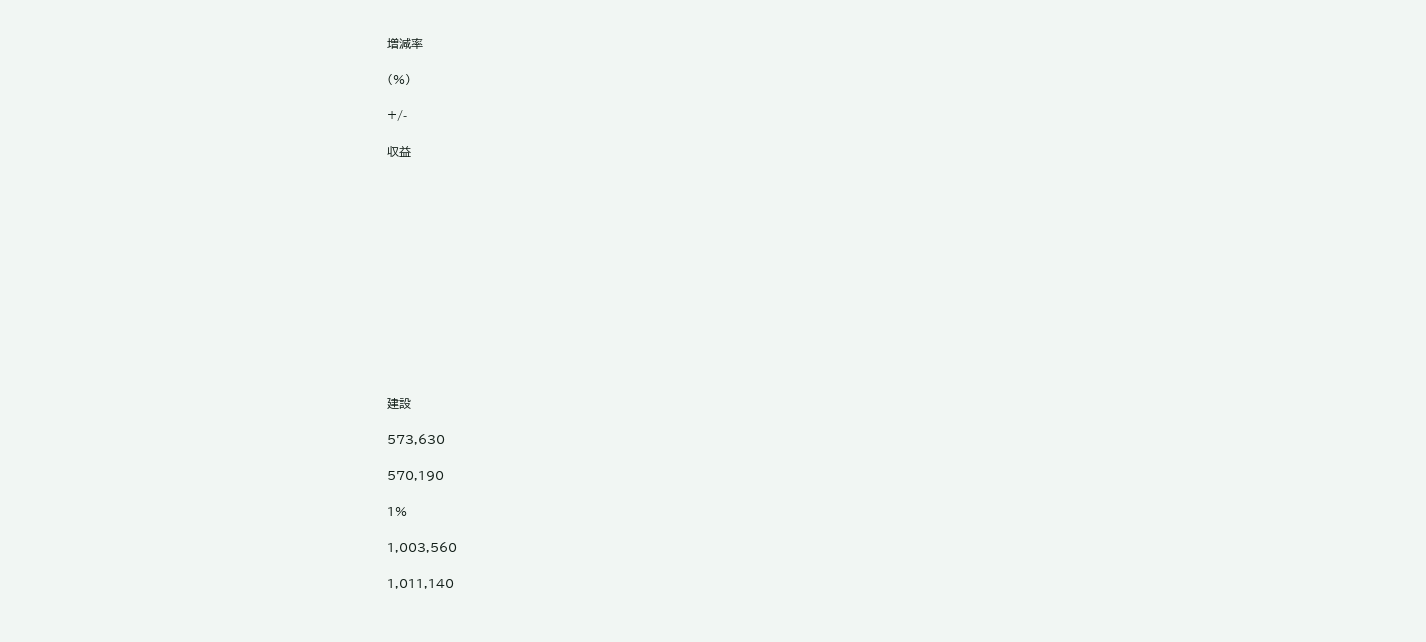増減率

(%)

+/-

収益













建設

573,630

570,190

1%

1,003,560

1,011,140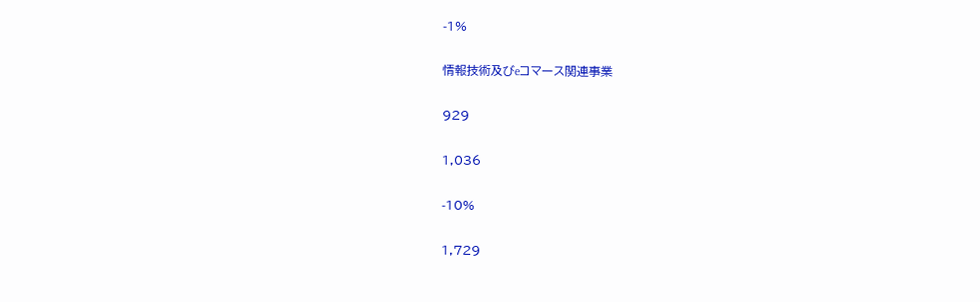-1%

情報技術及びeコマース関連事業

929

1,036

-10%

1,729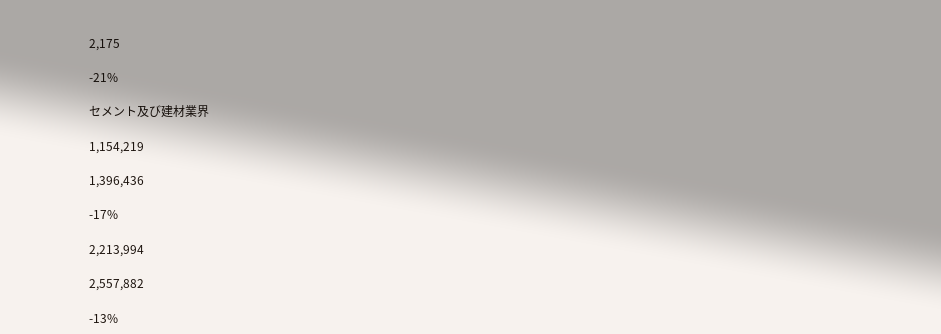2,175

-21%

セメント及び建材業界

1,154,219

1,396,436

-17%

2,213,994

2,557,882

-13%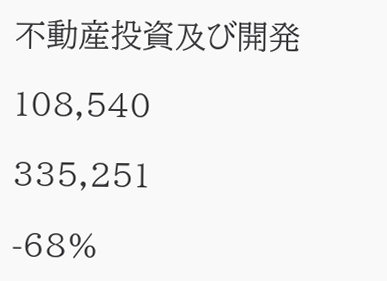不動産投資及び開発

108,540

335,251

-68%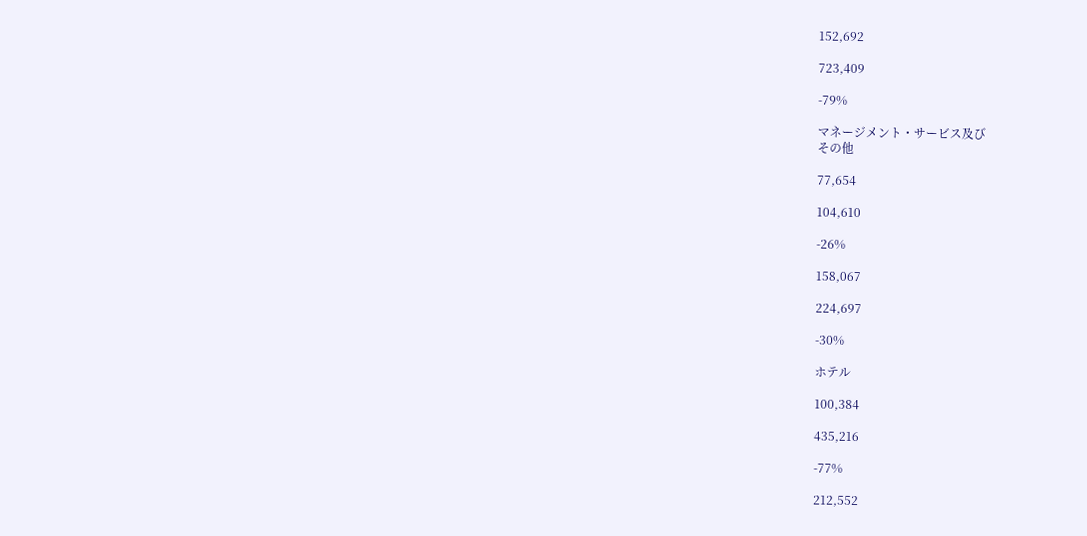152,692

723,409

-79%

マネージメント・サービス及び
その他

77,654

104,610

-26%

158,067

224,697

-30%

ホテル

100,384

435,216

-77%

212,552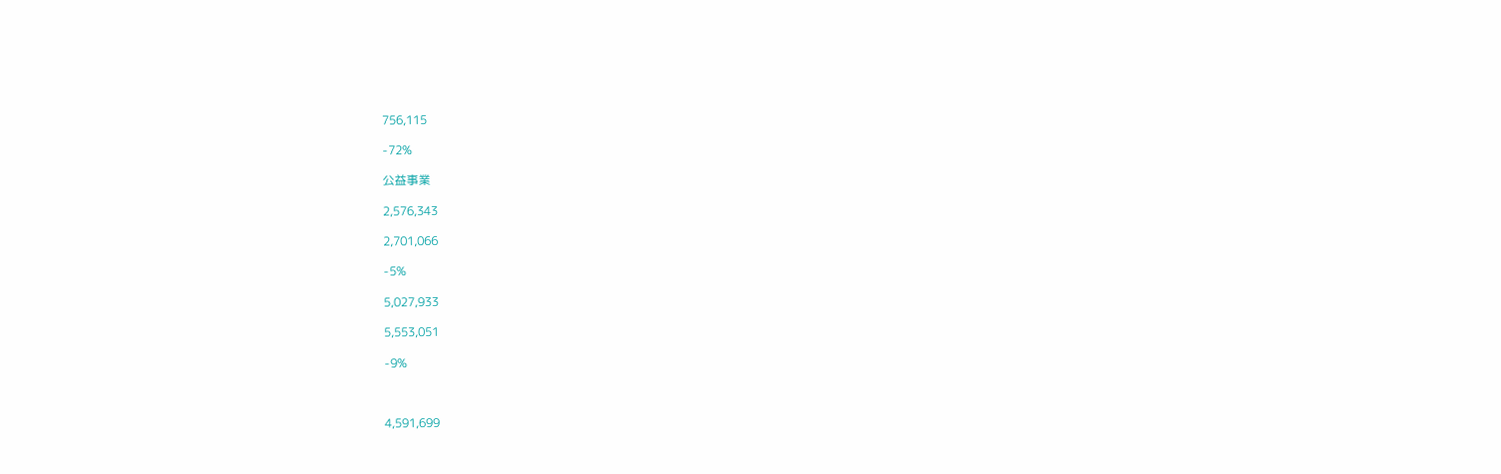756,115

-72%

公益事業

2,576,343

2,701,066

-5%

5,027,933

5,553,051

-9%



4,591,699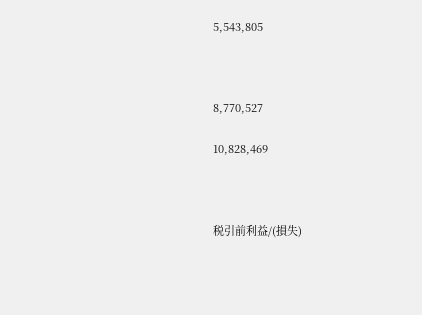5,543,805



8,770,527

10,828,469



税引前利益/(損失)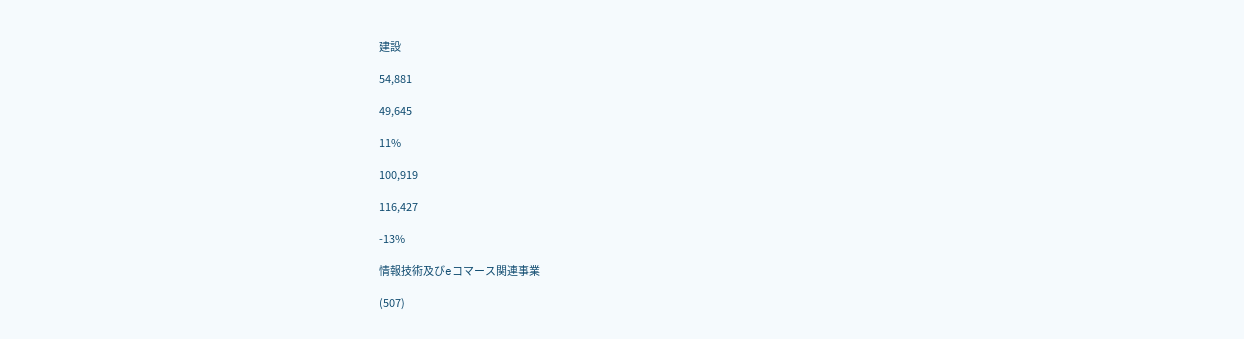建設

54,881

49,645

11%

100,919

116,427

-13%

情報技術及びeコマース関連事業

(507)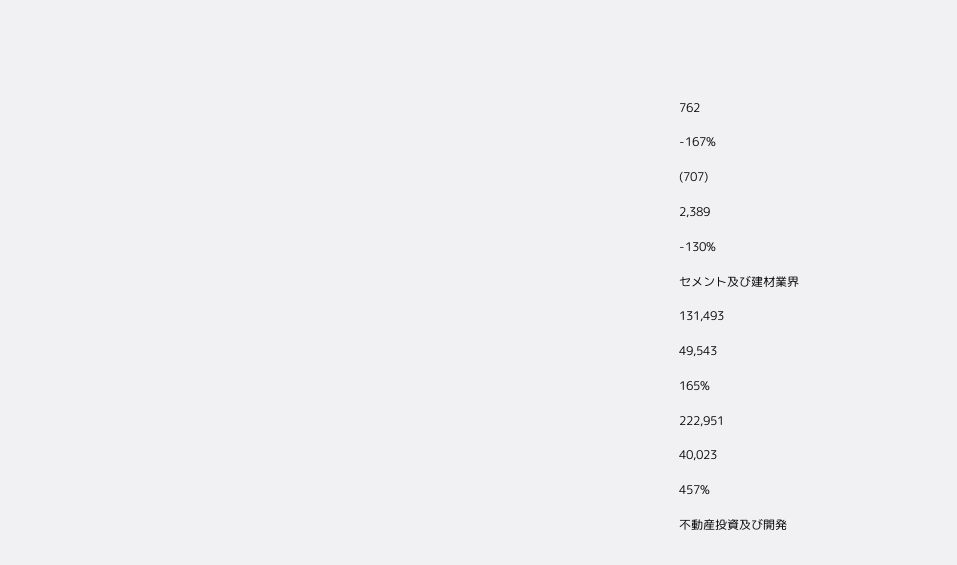762

-167%

(707)

2,389

-130%

セメント及び建材業界

131,493

49,543

165%

222,951

40,023

457%

不動産投資及び開発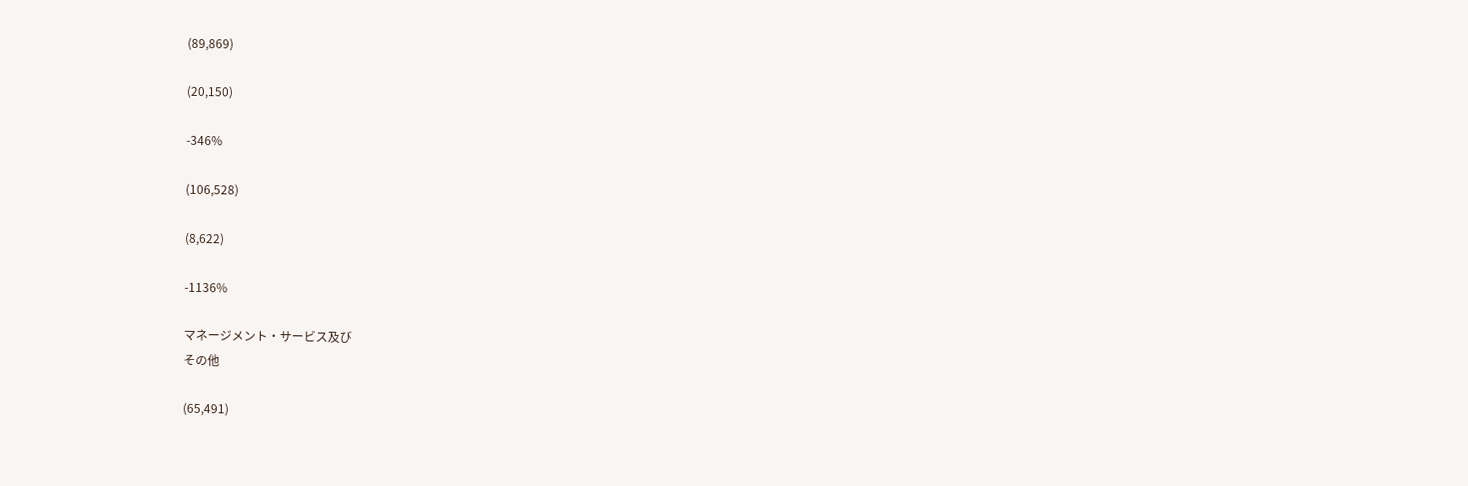(89,869)

(20,150)

-346%

(106,528)

(8,622)

-1136%

マネージメント・サービス及び
その他

(65,491)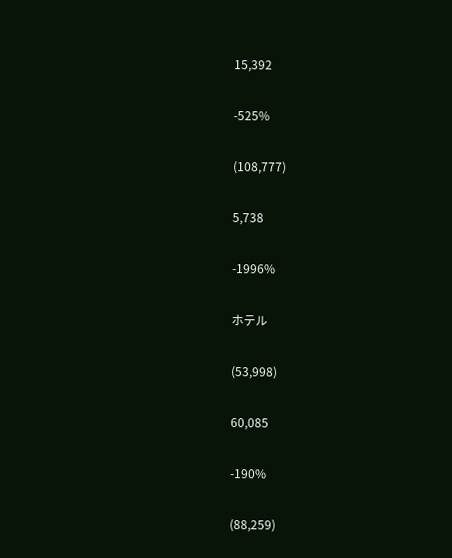15,392

-525%

(108,777)

5,738

-1996%

ホテル

(53,998)

60,085

-190%

(88,259)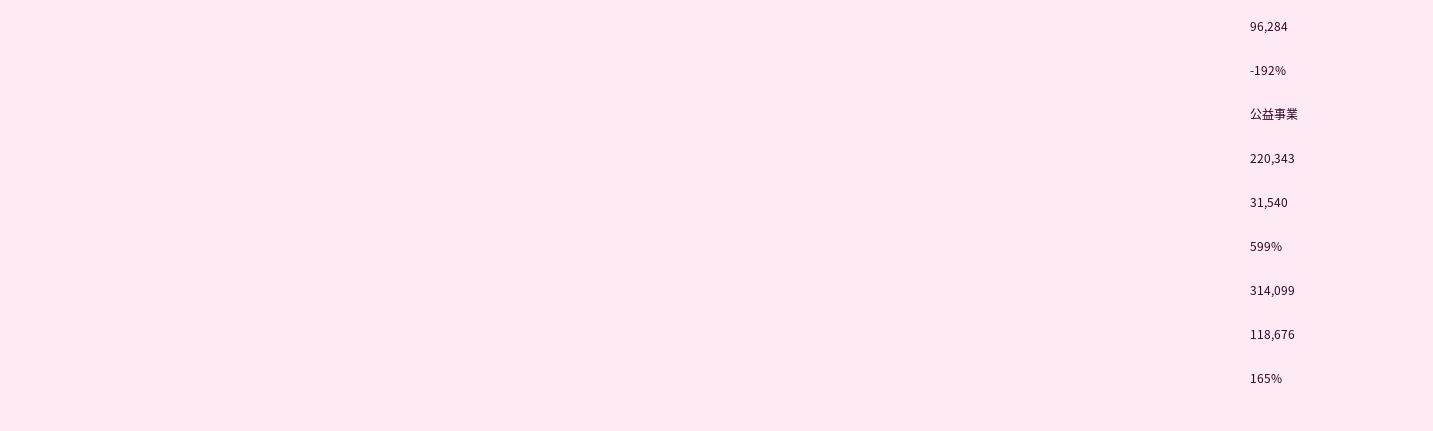96,284

-192%

公益事業

220,343

31,540

599%

314,099

118,676

165%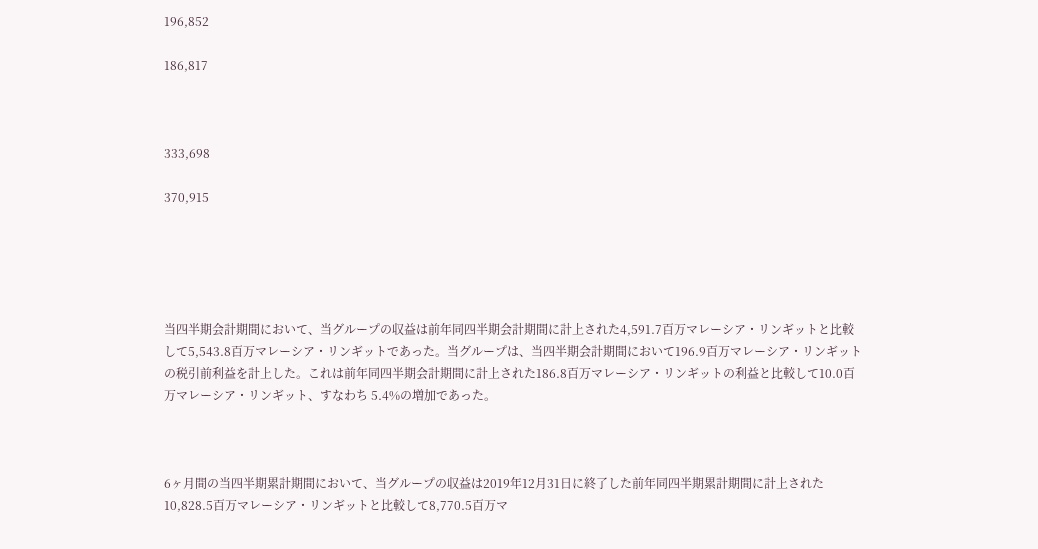196,852

186,817



333,698

370,915





当四半期会計期間において、当グループの収益は前年同四半期会計期間に計上された4,591.7百万マレーシア・リンギットと比較して5,543.8百万マレーシア・リンギットであった。当グループは、当四半期会計期間において196.9百万マレーシア・リンギットの税引前利益を計上した。これは前年同四半期会計期間に計上された186.8百万マレーシア・リンギットの利益と比較して10.0百万マレーシア・リンギット、すなわち 5.4%の増加であった。



6ヶ月間の当四半期累計期間において、当グループの収益は2019年12月31日に終了した前年同四半期累計期間に計上された10,828.5百万マレーシア・リンギットと比較して8,770.5百万マ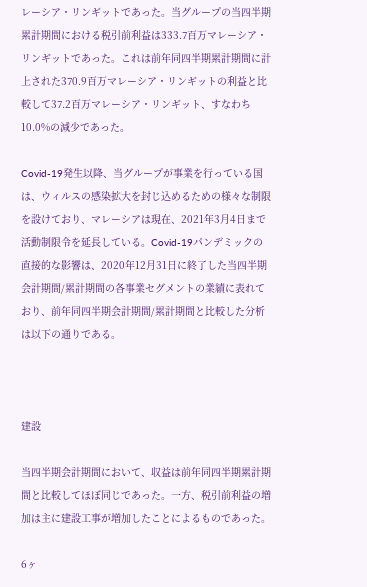レーシア・リンギットであった。当グループの当四半期累計期間における税引前利益は333.7百万マレーシア・リンギットであった。これは前年同四半期累計期間に計上された370.9百万マレーシア・リンギットの利益と比較して37.2百万マレーシア・リンギット、すなわち10.0%の減少であった。

Covid-19発生以降、当グループが事業を行っている国は、ウィルスの感染拡大を封じ込めるための様々な制限を設けており、マレーシアは現在、2021年3月4日まで活動制限令を延長している。Covid-19パンデミックの直接的な影響は、2020年12月31日に終了した当四半期会計期間/累計期間の各事業セグメントの業績に表れており、前年同四半期会計期間/累計期間と比較した分析は以下の通りである。



建設

当四半期会計期間において、収益は前年同四半期累計期間と比較してほぼ同じであった。一方、税引前利益の増加は主に建設工事が増加したことによるものであった。

6ヶ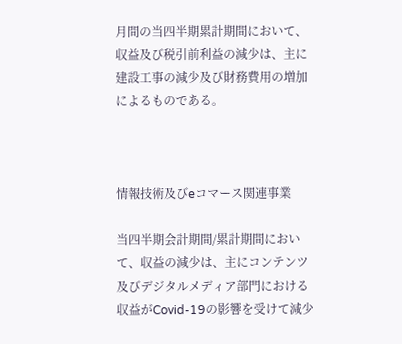月間の当四半期累計期間において、収益及び税引前利益の減少は、主に建設工事の減少及び財務費用の増加によるものである。



情報技術及びeコマース関連事業

当四半期会計期間/累計期間において、収益の減少は、主にコンテンツ及びデジタルメディア部門における収益がCovid-19の影響を受けて減少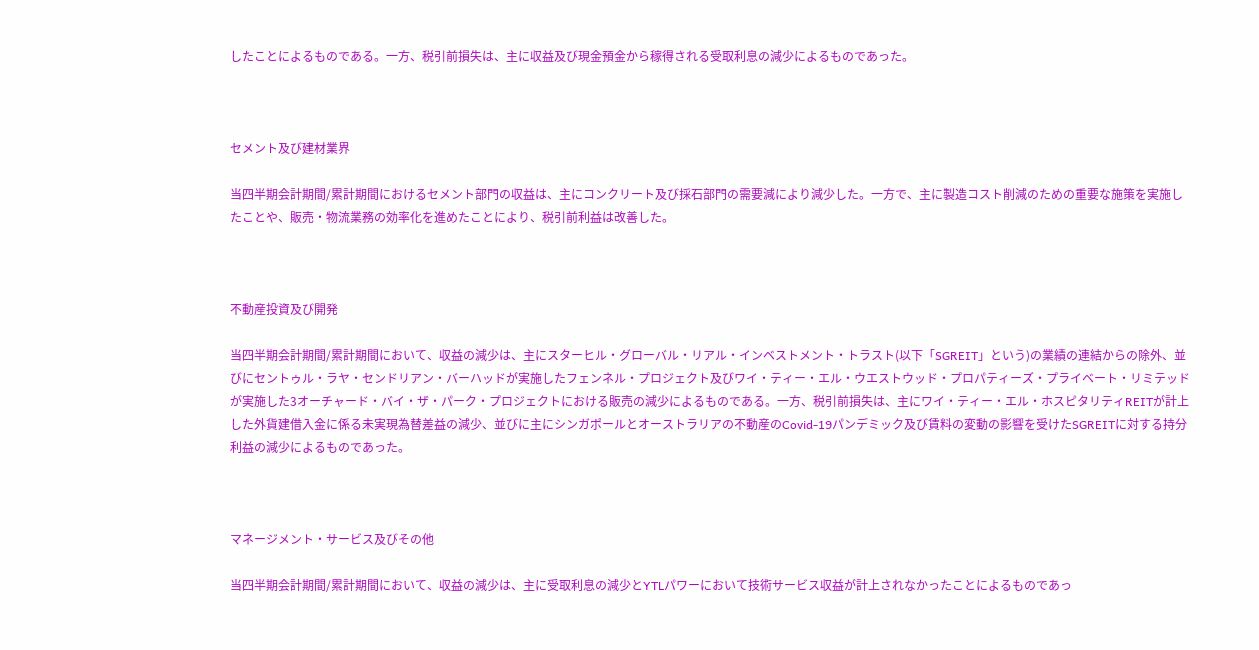したことによるものである。一方、税引前損失は、主に収益及び現金預金から稼得される受取利息の減少によるものであった。



セメント及び建材業界

当四半期会計期間/累計期間におけるセメント部門の収益は、主にコンクリート及び採石部門の需要減により減少した。一方で、主に製造コスト削減のための重要な施策を実施したことや、販売・物流業務の効率化を進めたことにより、税引前利益は改善した。



不動産投資及び開発

当四半期会計期間/累計期間において、収益の減少は、主にスターヒル・グローバル・リアル・インベストメント・トラスト(以下「SGREIT」という)の業績の連結からの除外、並びにセントゥル・ラヤ・センドリアン・バーハッドが実施したフェンネル・プロジェクト及びワイ・ティー・エル・ウエストウッド・プロパティーズ・プライベート・リミテッドが実施した3オーチャード・バイ・ザ・パーク・プロジェクトにおける販売の減少によるものである。一方、税引前損失は、主にワイ・ティー・エル・ホスピタリティREITが計上した外貨建借入金に係る未実現為替差益の減少、並びに主にシンガポールとオーストラリアの不動産のCovid-19パンデミック及び賃料の変動の影響を受けたSGREITに対する持分利益の減少によるものであった。



マネージメント・サービス及びその他

当四半期会計期間/累計期間において、収益の減少は、主に受取利息の減少とYTLパワーにおいて技術サービス収益が計上されなかったことによるものであっ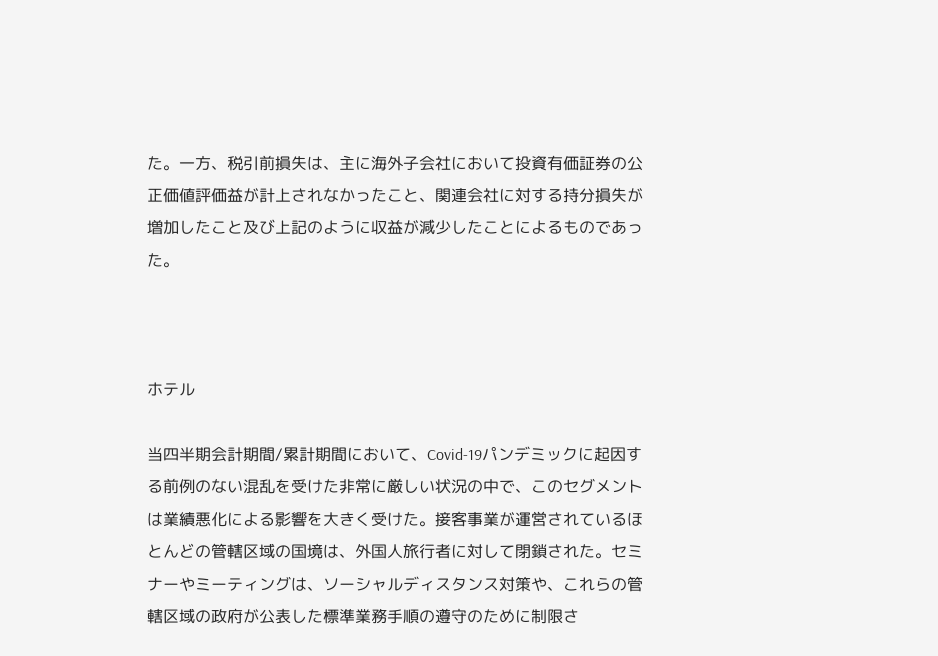た。一方、税引前損失は、主に海外子会社において投資有価証券の公正価値評価益が計上されなかったこと、関連会社に対する持分損失が増加したこと及び上記のように収益が減少したことによるものであった。



ホテル

当四半期会計期間/累計期間において、Covid-19パンデミックに起因する前例のない混乱を受けた非常に厳しい状況の中で、このセグメントは業績悪化による影響を大きく受けた。接客事業が運営されているほとんどの管轄区域の国境は、外国人旅行者に対して閉鎖された。セミナーやミーティングは、ソーシャルディスタンス対策や、これらの管轄区域の政府が公表した標準業務手順の遵守のために制限さ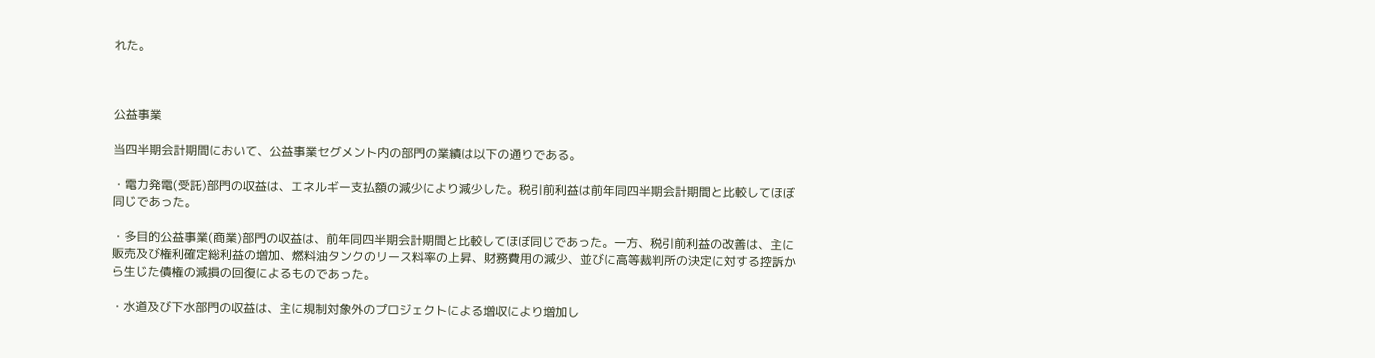れた。



公益事業

当四半期会計期間において、公益事業セグメント内の部門の業績は以下の通りである。

・電力発電(受託)部門の収益は、エネルギー支払額の減少により減少した。税引前利益は前年同四半期会計期間と比較してほぼ同じであった。

・多目的公益事業(商業)部門の収益は、前年同四半期会計期間と比較してほぼ同じであった。一方、税引前利益の改善は、主に販売及び権利確定総利益の増加、燃料油タンクのリース料率の上昇、財務費用の減少、並びに高等裁判所の決定に対する控訴から生じた債権の減損の回復によるものであった。

・水道及び下水部門の収益は、主に規制対象外のプロジェクトによる増収により増加し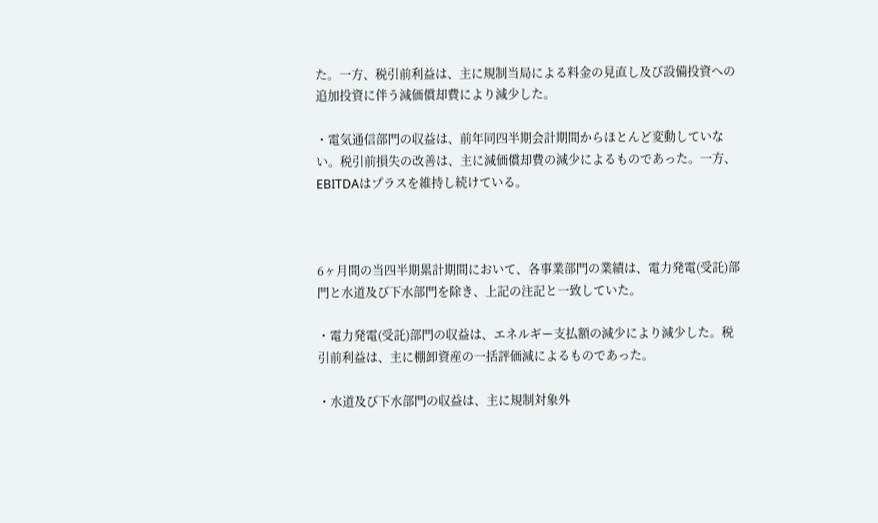た。一方、税引前利益は、主に規制当局による料金の見直し及び設備投資への追加投資に伴う減価償却費により減少した。

・電気通信部門の収益は、前年同四半期会計期間からほとんど変動していない。税引前損失の改善は、主に減価償却費の減少によるものであった。一方、EBITDAはプラスを維持し続けている。



6ヶ月間の当四半期累計期間において、各事業部門の業績は、電力発電(受託)部門と水道及び下水部門を除き、上記の注記と一致していた。

・電力発電(受託)部門の収益は、エネルギー支払額の減少により減少した。税引前利益は、主に棚卸資産の一括評価減によるものであった。

・水道及び下水部門の収益は、主に規制対象外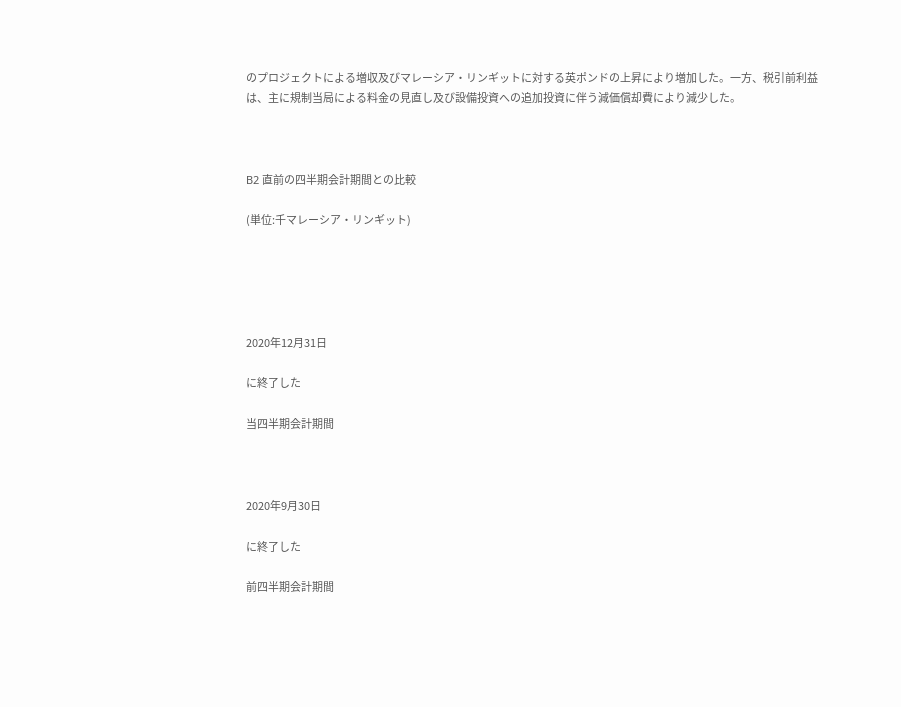のプロジェクトによる増収及びマレーシア・リンギットに対する英ポンドの上昇により増加した。一方、税引前利益は、主に規制当局による料金の見直し及び設備投資への追加投資に伴う減価償却費により減少した。



B2 直前の四半期会計期間との比較

(単位:千マレーシア・リンギット)





2020年12月31日

に終了した

当四半期会計期間



2020年9月30日

に終了した

前四半期会計期間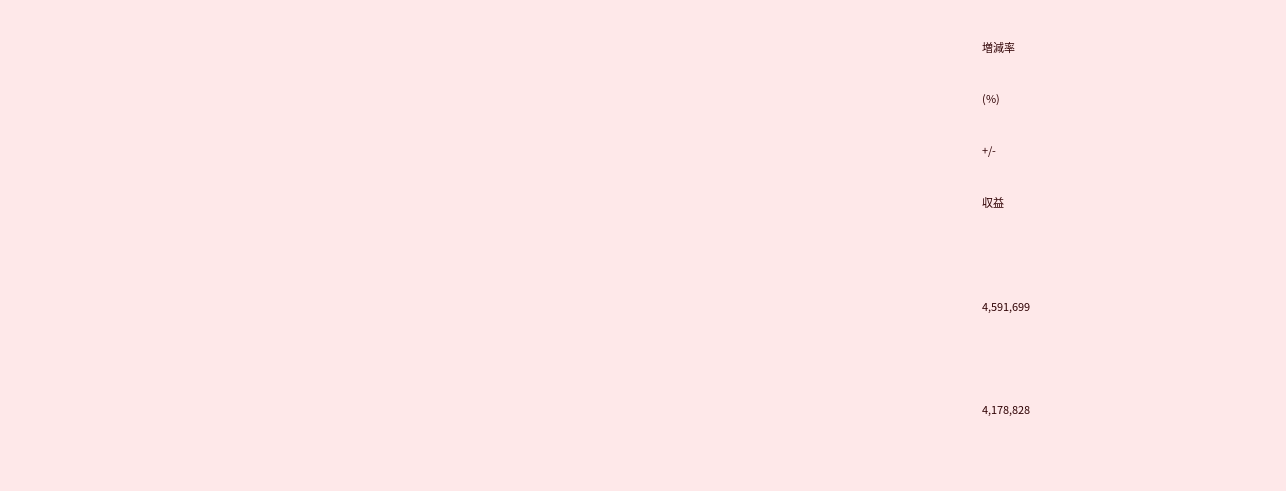増減率

(%)

+/-

収益



4,591,699



4,178,828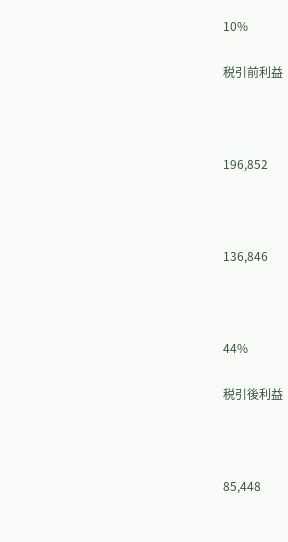10%

税引前利益



196,852



136,846



44%

税引後利益



85,448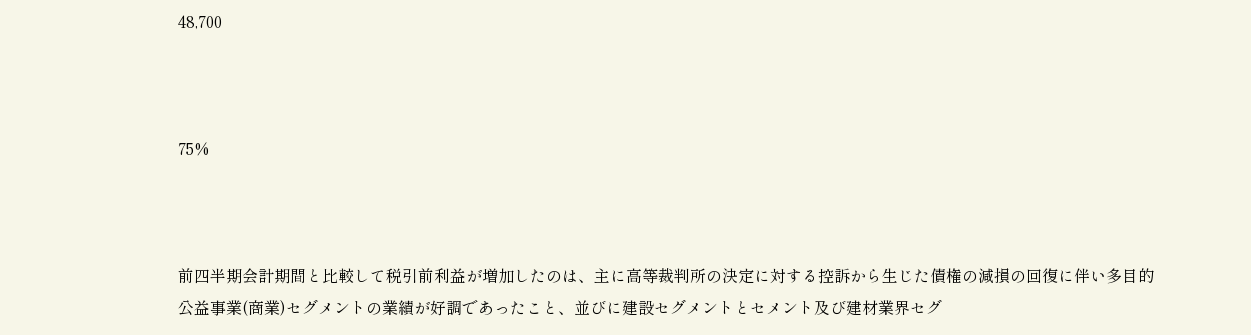48,700



75%



前四半期会計期間と比較して税引前利益が増加したのは、主に高等裁判所の決定に対する控訴から生じた債権の減損の回復に伴い多目的公益事業(商業)セグメントの業績が好調であったこと、並びに建設セグメントとセメント及び建材業界セグ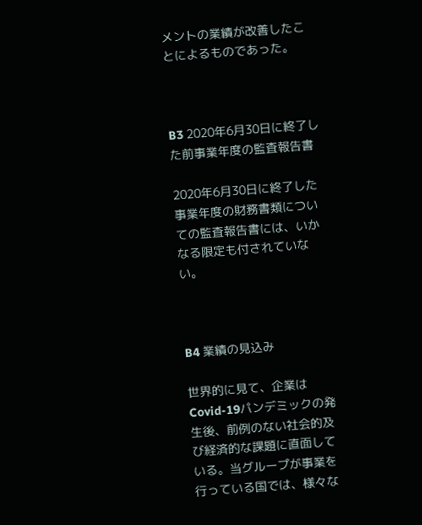メントの業績が改善したことによるものであった。



B3 2020年6月30日に終了した前事業年度の監査報告書

2020年6月30日に終了した事業年度の財務書類についての監査報告書には、いかなる限定も付されていない。



B4 業績の見込み

世界的に見て、企業はCovid-19パンデミックの発生後、前例のない社会的及び経済的な課題に直面している。当グループが事業を行っている国では、様々な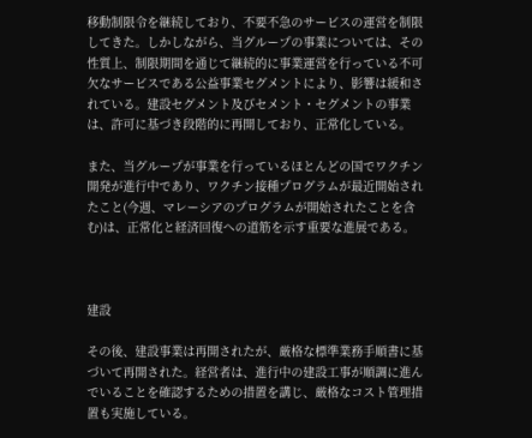移動制限令を継続しており、不要不急のサービスの運営を制限してきた。しかしながら、当グループの事業については、その性質上、制限期間を通じて継続的に事業運営を行っている不可欠なサービスである公益事業セグメントにより、影響は緩和されている。建設セグメント及びセメント・セグメントの事業は、許可に基づき段階的に再開しており、正常化している。

また、当グループが事業を行っているほとんどの国でワクチン開発が進行中であり、ワクチン接種プログラムが最近開始されたこと(今週、マレーシアのプログラムが開始されたことを含む)は、正常化と経済回復への道筋を示す重要な進展である。



建設

その後、建設事業は再開されたが、厳格な標準業務手順書に基づいて再開された。経営者は、進行中の建設工事が順調に進んでいることを確認するための措置を講じ、厳格なコスト管理措置も実施している。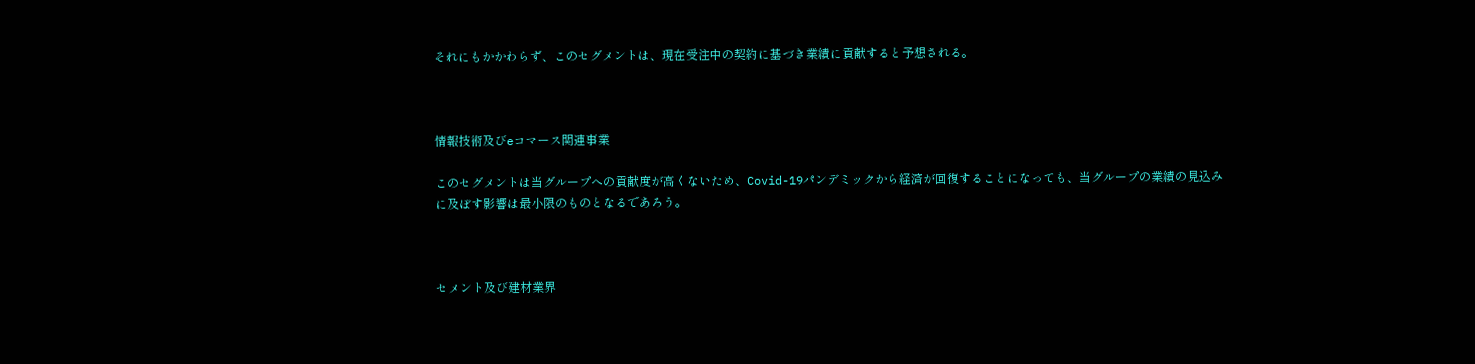それにもかかわらず、このセグメントは、現在受注中の契約に基づき業績に貢献すると予想される。



情報技術及びeコマース関連事業

このセグメントは当グループへの貢献度が高くないため、Covid-19パンデミックから経済が回復することになっても、当グループの業績の見込みに及ぼす影響は最小限のものとなるであろう。



セメント及び建材業界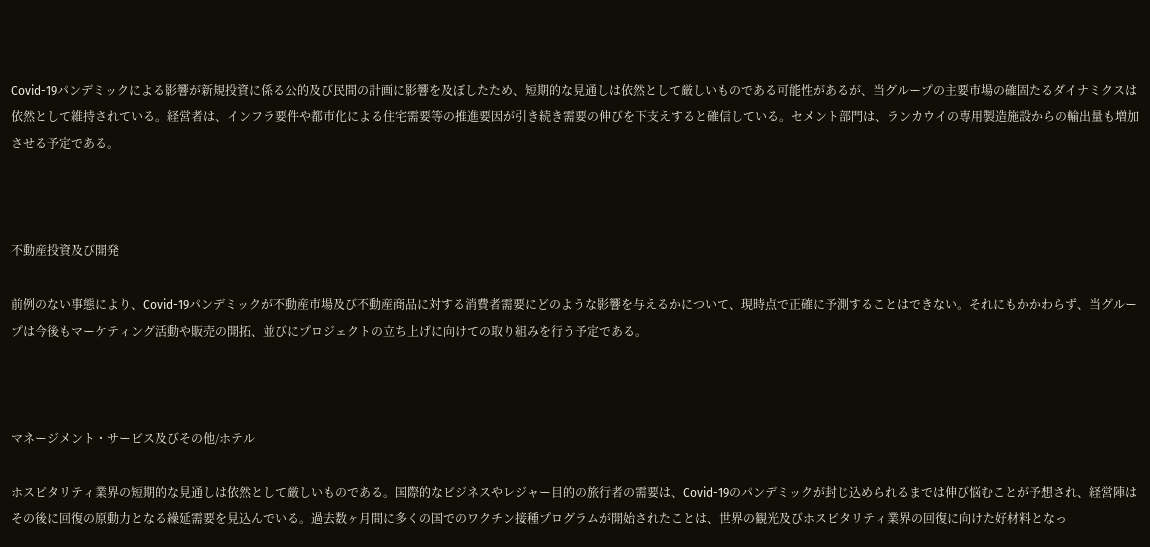Covid-19パンデミックによる影響が新規投資に係る公的及び民間の計画に影響を及ぼしたため、短期的な見通しは依然として厳しいものである可能性があるが、当グループの主要市場の確固たるダイナミクスは依然として維持されている。経営者は、インフラ要件や都市化による住宅需要等の推進要因が引き続き需要の伸びを下支えすると確信している。セメント部門は、ランカウイの専用製造施設からの輸出量も増加させる予定である。



不動産投資及び開発

前例のない事態により、Covid-19パンデミックが不動産市場及び不動産商品に対する消費者需要にどのような影響を与えるかについて、現時点で正確に予測することはできない。それにもかかわらず、当グループは今後もマーケティング活動や販売の開拓、並びにプロジェクトの立ち上げに向けての取り組みを行う予定である。



マネージメント・サービス及びその他/ホテル

ホスピタリティ業界の短期的な見通しは依然として厳しいものである。国際的なビジネスやレジャー目的の旅行者の需要は、Covid-19のパンデミックが封じ込められるまでは伸び悩むことが予想され、経営陣はその後に回復の原動力となる繰延需要を見込んでいる。過去数ヶ月間に多くの国でのワクチン接種プログラムが開始されたことは、世界の観光及びホスピタリティ業界の回復に向けた好材料となっ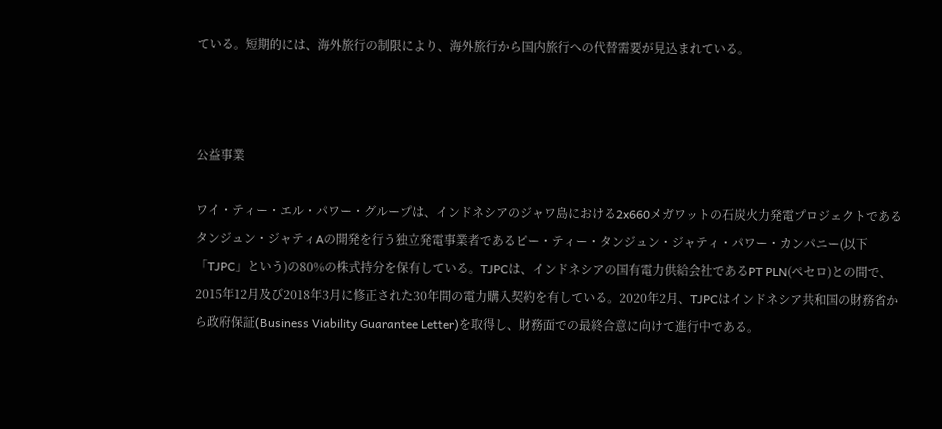ている。短期的には、海外旅行の制限により、海外旅行から国内旅行への代替需要が見込まれている。



公益事業

ワイ・ティー・エル・パワー・グループは、インドネシアのジャワ島における2x660メガワットの石炭火力発電プロジェクトであるタンジュン・ジャティAの開発を行う独立発電事業者であるピー・ティー・タンジュン・ジャティ・パワー・カンパニー(以下「TJPC」という)の80%の株式持分を保有している。TJPCは、インドネシアの国有電力供給会社であるPT PLN(ぺセロ)との間で、2015年12月及び2018年3月に修正された30年間の電力購入契約を有している。2020年2月、TJPCはインドネシア共和国の財務省から政府保証(Business Viability Guarantee Letter)を取得し、財務面での最終合意に向けて進行中である。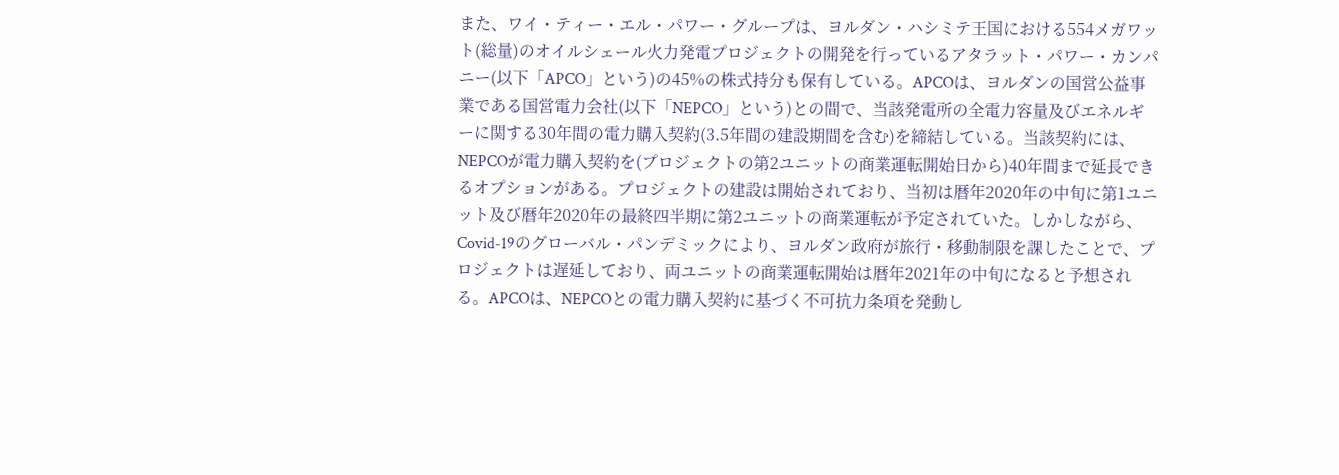また、ワイ・ティー・エル・パワー・グループは、ヨルダン・ハシミテ王国における554メガワット(総量)のオイルシェール火力発電プロジェクトの開発を行っているアタラット・パワー・カンパニー(以下「APCO」という)の45%の株式持分も保有している。APCOは、ヨルダンの国営公益事業である国営電力会社(以下「NEPCO」という)との間で、当該発電所の全電力容量及びエネルギーに関する30年間の電力購入契約(3.5年間の建設期間を含む)を締結している。当該契約には、NEPCOが電力購入契約を(プロジェクトの第2ユニットの商業運転開始日から)40年間まで延長できるオプションがある。プロジェクトの建設は開始されており、当初は暦年2020年の中旬に第1ユニット及び暦年2020年の最終四半期に第2ユニットの商業運転が予定されていた。しかしながら、Covid-19のグローバル・パンデミックにより、ヨルダン政府が旅行・移動制限を課したことで、プロジェクトは遅延しており、両ユニットの商業運転開始は暦年2021年の中旬になると予想される。APCOは、NEPCOとの電力購入契約に基づく不可抗力条項を発動し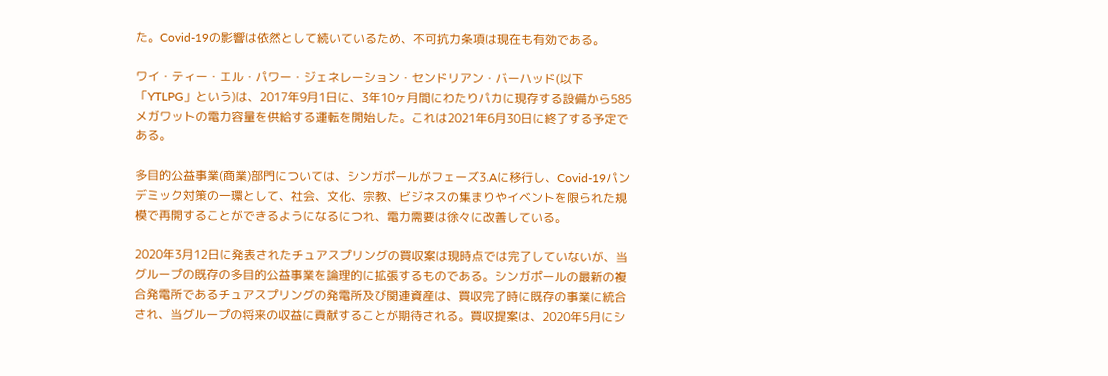た。Covid-19の影響は依然として続いているため、不可抗力条項は現在も有効である。

ワイ・ティー・エル・パワー・ジェネレーション・センドリアン・バーハッド(以下「YTLPG」という)は、2017年9月1日に、3年10ヶ月間にわたりパカに現存する設備から585メガワットの電力容量を供給する運転を開始した。これは2021年6月30日に終了する予定である。

多目的公益事業(商業)部門については、シンガポールがフェーズ3.Aに移行し、Covid-19パンデミック対策の一環として、社会、文化、宗教、ビジネスの集まりやイベントを限られた規模で再開することができるようになるにつれ、電力需要は徐々に改善している。

2020年3月12日に発表されたチュアスプリングの買収案は現時点では完了していないが、当グループの既存の多目的公益事業を論理的に拡張するものである。シンガポールの最新の複合発電所であるチュアスプリングの発電所及び関連資産は、買収完了時に既存の事業に統合され、当グループの将来の収益に貢献することが期待される。買収提案は、2020年5月にシ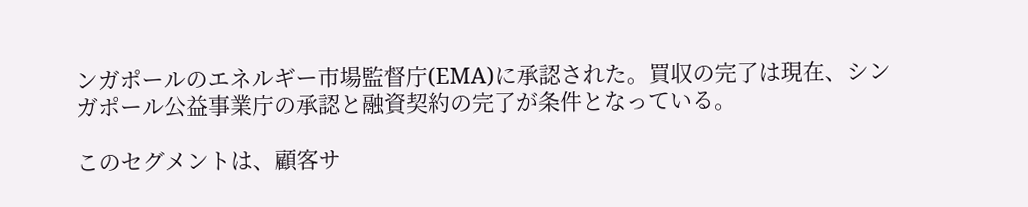ンガポールのエネルギー市場監督庁(EMA)に承認された。買収の完了は現在、シンガポール公益事業庁の承認と融資契約の完了が条件となっている。

このセグメントは、顧客サ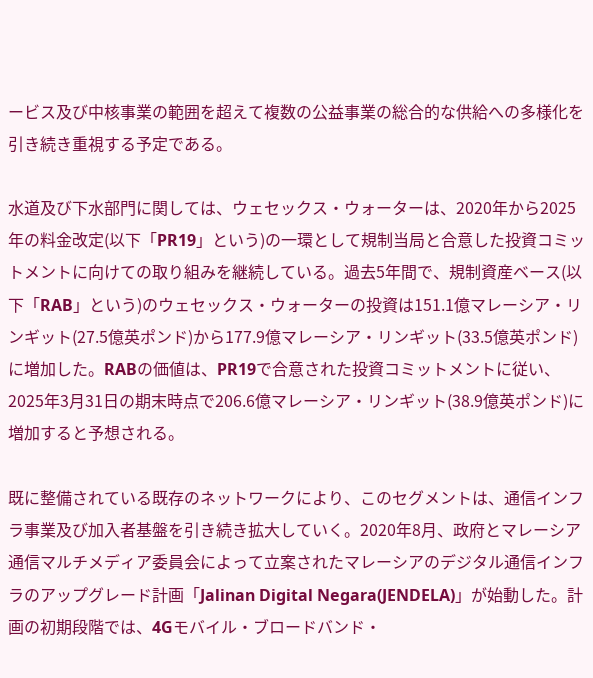ービス及び中核事業の範囲を超えて複数の公益事業の総合的な供給への多様化を引き続き重視する予定である。

水道及び下水部門に関しては、ウェセックス・ウォーターは、2020年から2025年の料金改定(以下「PR19」という)の一環として規制当局と合意した投資コミットメントに向けての取り組みを継続している。過去5年間で、規制資産ベース(以下「RAB」という)のウェセックス・ウォーターの投資は151.1億マレーシア・リンギット(27.5億英ポンド)から177.9億マレーシア・リンギット(33.5億英ポンド)に増加した。RABの価値は、PR19で合意された投資コミットメントに従い、2025年3月31日の期末時点で206.6億マレーシア・リンギット(38.9億英ポンド)に増加すると予想される。

既に整備されている既存のネットワークにより、このセグメントは、通信インフラ事業及び加入者基盤を引き続き拡大していく。2020年8月、政府とマレーシア通信マルチメディア委員会によって立案されたマレーシアのデジタル通信インフラのアップグレード計画「Jalinan Digital Negara(JENDELA)」が始動した。計画の初期段階では、4Gモバイル・ブロードバンド・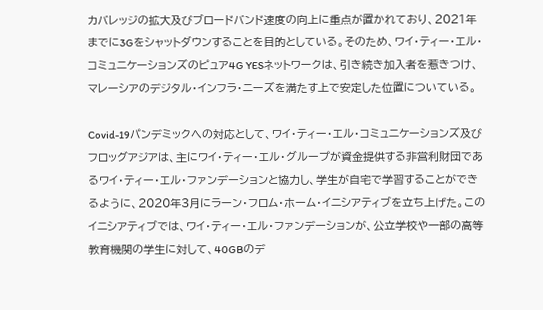カバレッジの拡大及びブロードバンド速度の向上に重点が置かれており、2021年までに3Gをシャットダウンすることを目的としている。そのため、ワイ・ティー・エル・コミュニケーションズのピュア4G YESネットワークは、引き続き加入者を惹きつけ、マレーシアのデジタル・インフラ・ニーズを満たす上で安定した位置についている。

Covid-19パンデミックへの対応として、ワイ・ティー・エル・コミュニケーションズ及びフロッグアジアは、主にワイ・ティー・エル・グループが資金提供する非営利財団であるワイ・ティー・エル・ファンデーションと協力し、学生が自宅で学習することができるように、2020年3月にラーン・フロム・ホーム・イニシアティブを立ち上げた。このイニシアティブでは、ワイ・ティー・エル・ファンデーションが、公立学校や一部の高等教育機関の学生に対して、40GBのデ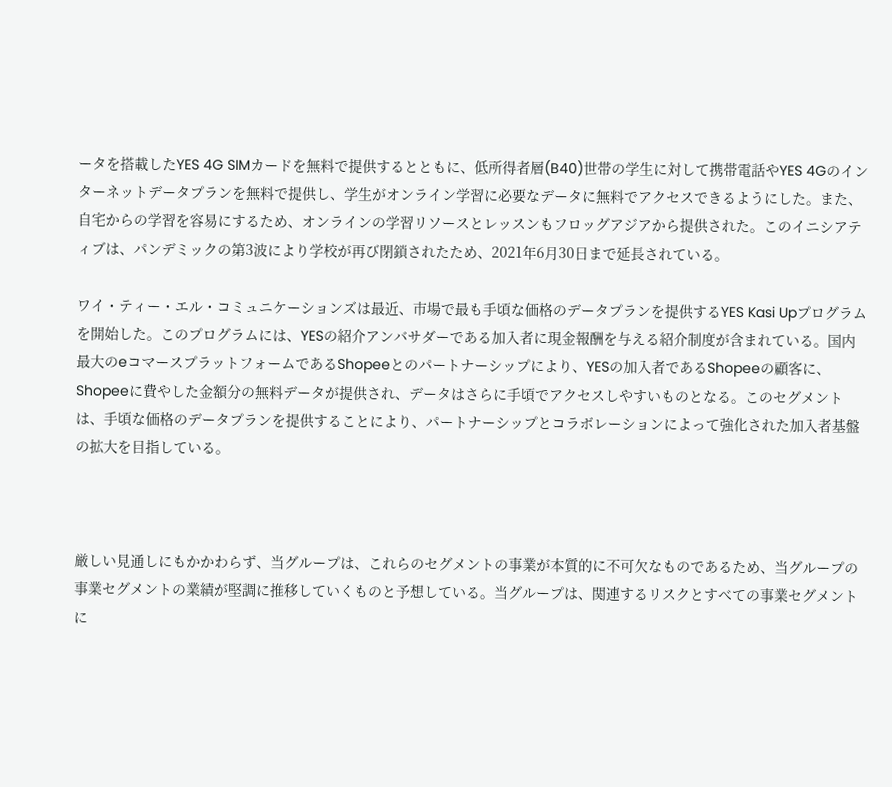ータを搭載したYES 4G SIMカードを無料で提供するとともに、低所得者層(B40)世帯の学生に対して携帯電話やYES 4Gのインターネットデータプランを無料で提供し、学生がオンライン学習に必要なデータに無料でアクセスできるようにした。また、自宅からの学習を容易にするため、オンラインの学習リソースとレッスンもフロッグアジアから提供された。このイニシアティブは、パンデミックの第3波により学校が再び閉鎖されたため、2021年6月30日まで延長されている。

ワイ・ティー・エル・コミュニケーションズは最近、市場で最も手頃な価格のデータプランを提供するYES Kasi Upプログラムを開始した。このプログラムには、YESの紹介アンバサダーである加入者に現金報酬を与える紹介制度が含まれている。国内最大のeコマースプラットフォームであるShopeeとのパートナーシップにより、YESの加入者であるShopeeの顧客に、Shopeeに費やした金額分の無料データが提供され、データはさらに手頃でアクセスしやすいものとなる。このセグメントは、手頃な価格のデータプランを提供することにより、パートナーシップとコラボレーションによって強化された加入者基盤の拡大を目指している。



厳しい見通しにもかかわらず、当グループは、これらのセグメントの事業が本質的に不可欠なものであるため、当グループの事業セグメントの業績が堅調に推移していくものと予想している。当グループは、関連するリスクとすべての事業セグメントに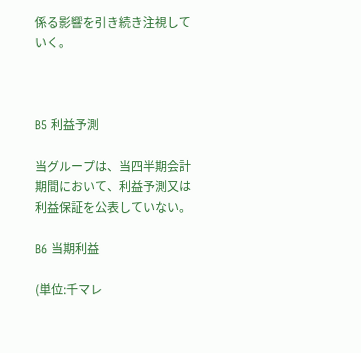係る影響を引き続き注視していく。



B5 利益予測

当グループは、当四半期会計期間において、利益予測又は利益保証を公表していない。

B6 当期利益

(単位:千マレ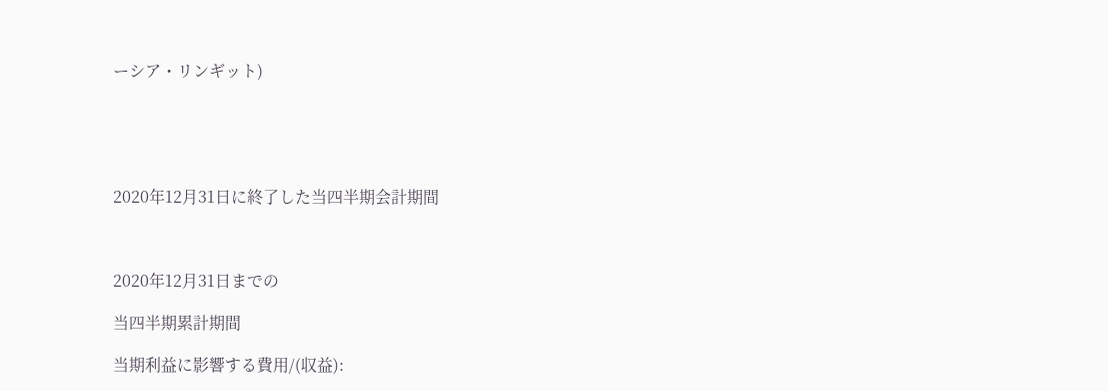ーシア・リンギット)





2020年12月31日に終了した当四半期会計期間



2020年12月31日までの

当四半期累計期間

当期利益に影響する費用/(収益):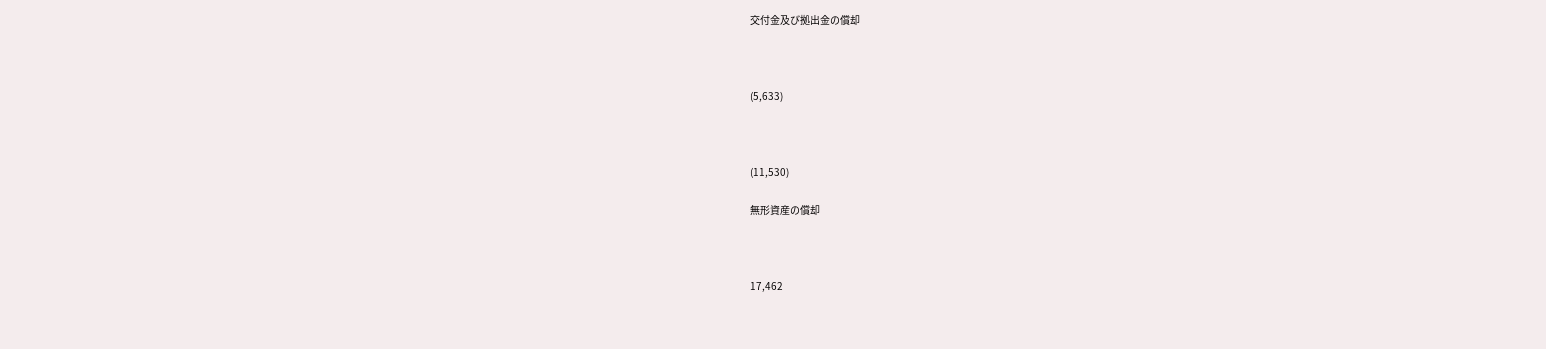交付金及び拠出金の償却



(5,633)



(11,530)

無形資産の償却



17,462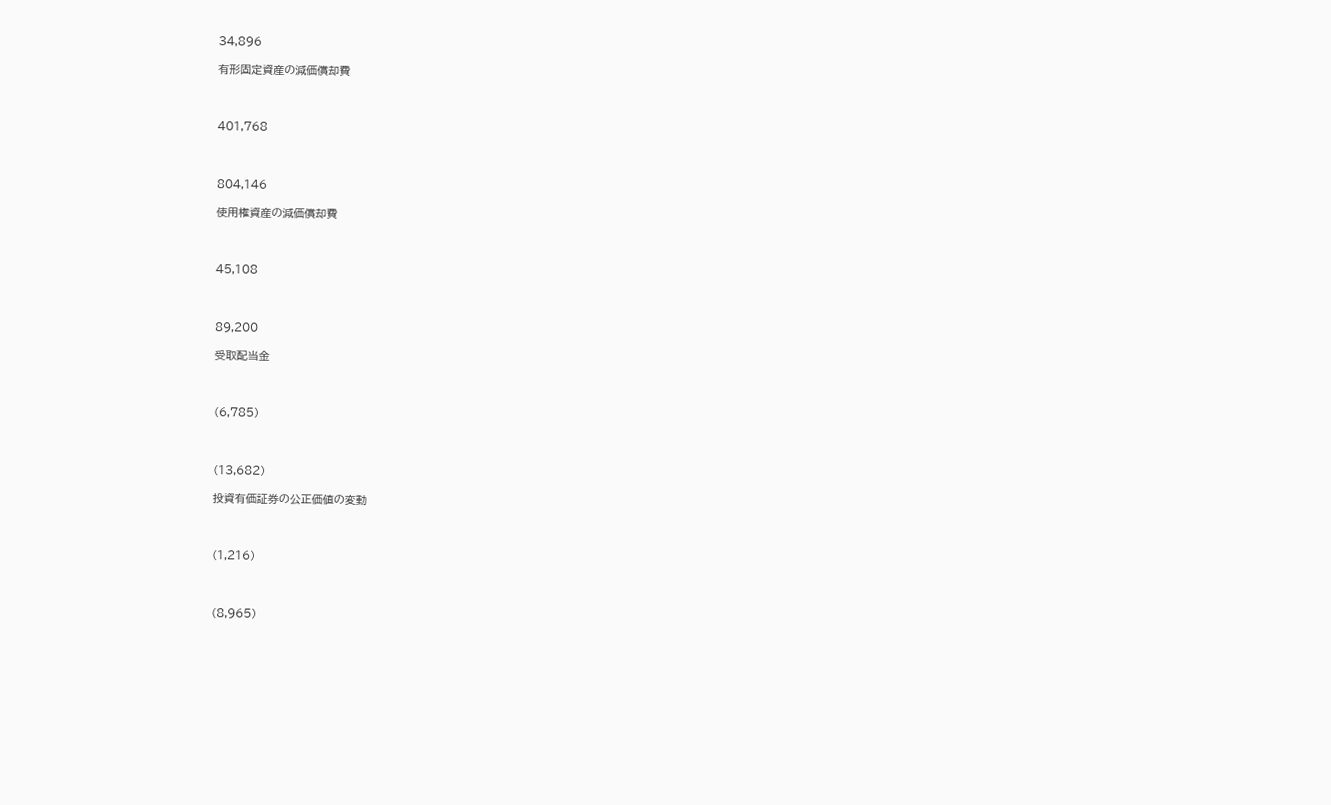34,896

有形固定資産の減価償却費



401,768



804,146

使用権資産の減価償却費



45,108



89,200

受取配当金



(6,785)



(13,682)

投資有価証券の公正価値の変動



(1,216)



(8,965)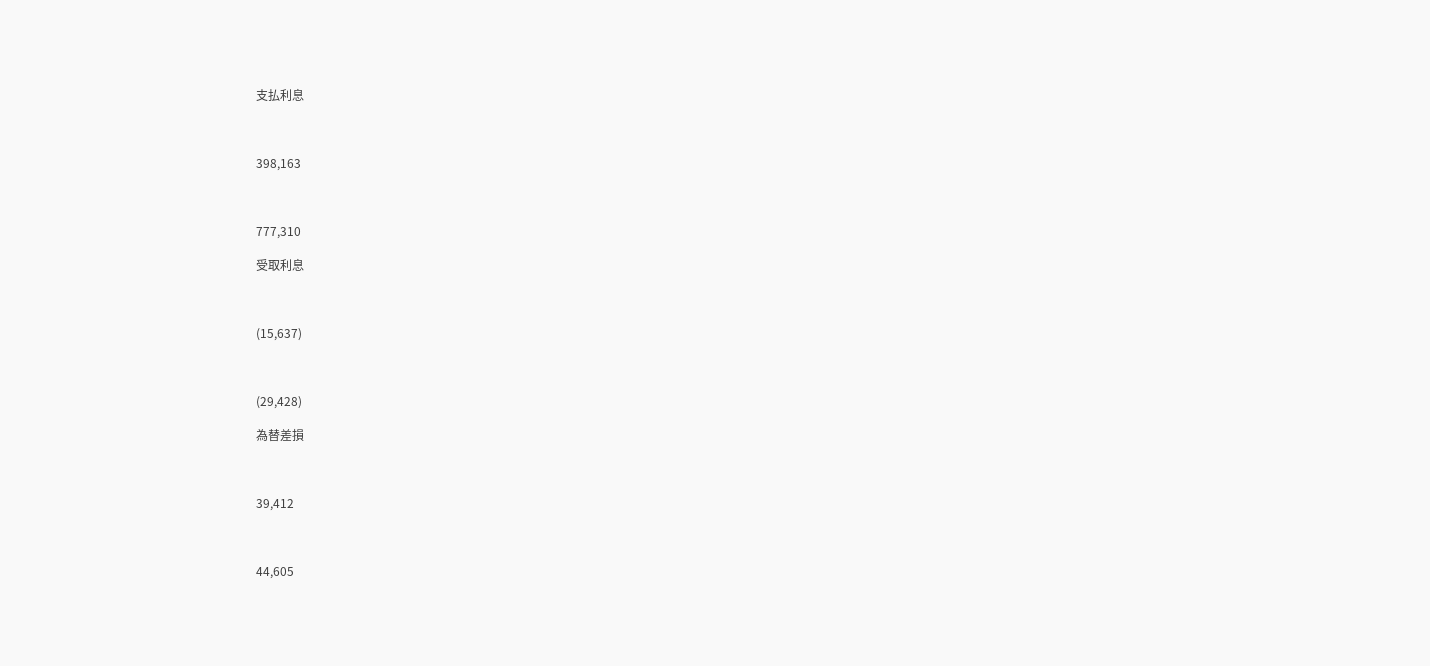支払利息



398,163



777,310

受取利息



(15,637)



(29,428)

為替差損



39,412



44,605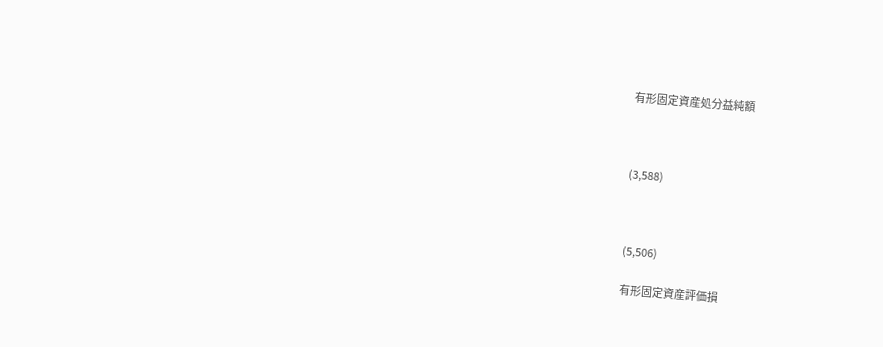有形固定資産処分益純額



(3,588)



(5,506)

有形固定資産評価損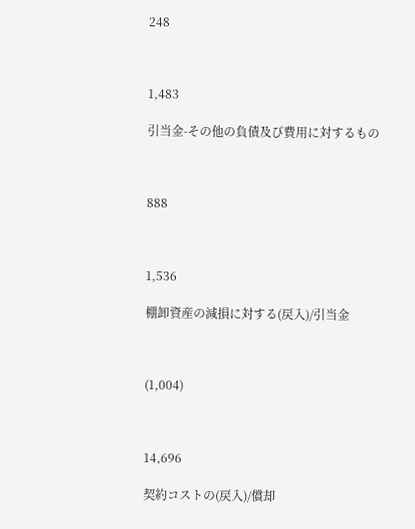248



1,483

引当金-その他の負債及び費用に対するもの



888



1,536

棚卸資産の減損に対する(戻入)/引当金



(1,004)



14,696

契約コストの(戻入)/償却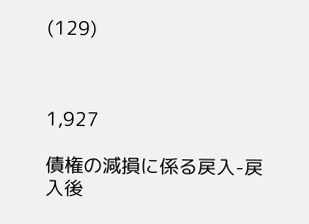(129)



1,927

債権の減損に係る戻入-戻入後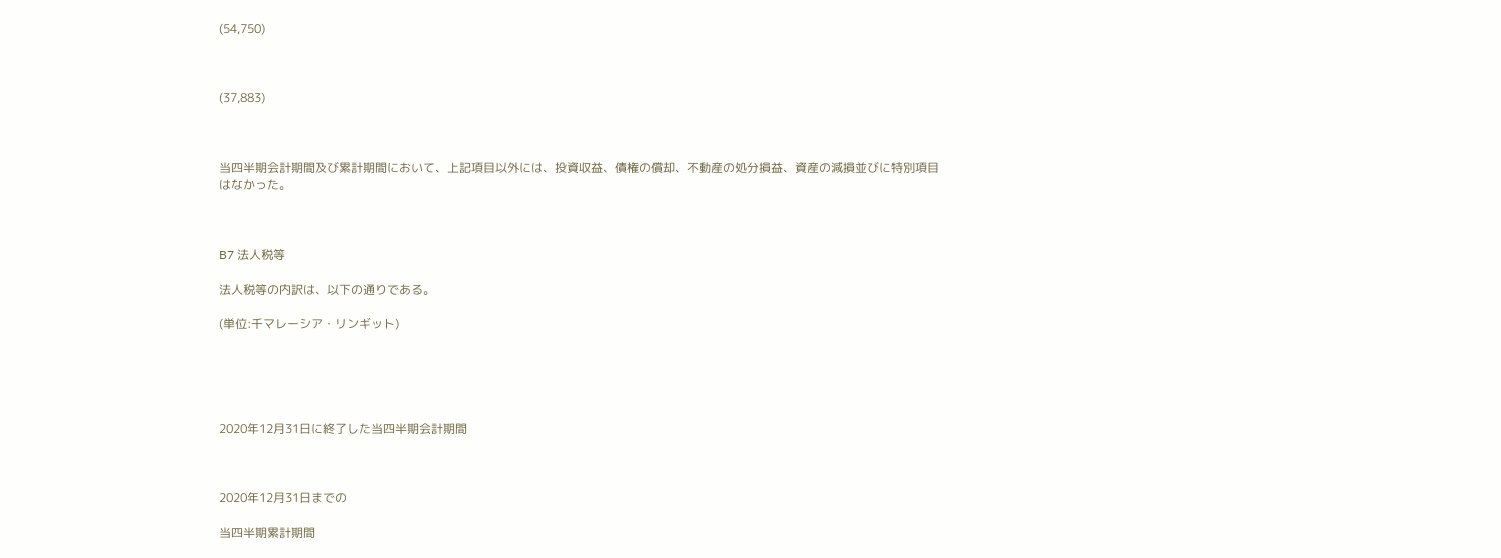(54,750)



(37,883)



当四半期会計期間及び累計期間において、上記項目以外には、投資収益、債権の償却、不動産の処分損益、資産の減損並びに特別項目はなかった。



B7 法人税等

法人税等の内訳は、以下の通りである。

(単位:千マレーシア・リンギット)





2020年12月31日に終了した当四半期会計期間



2020年12月31日までの

当四半期累計期間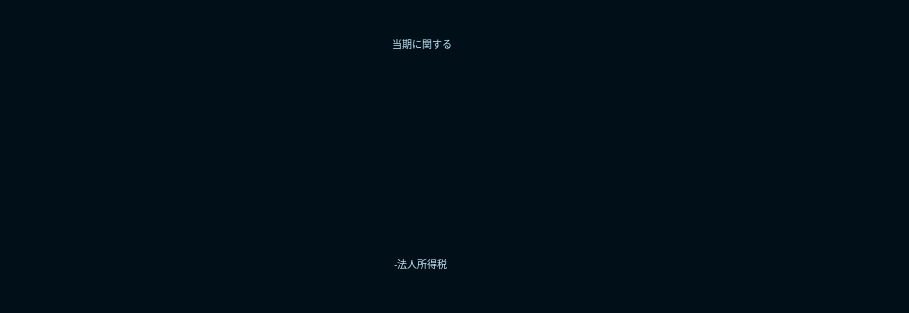当期に関する









 -法人所得税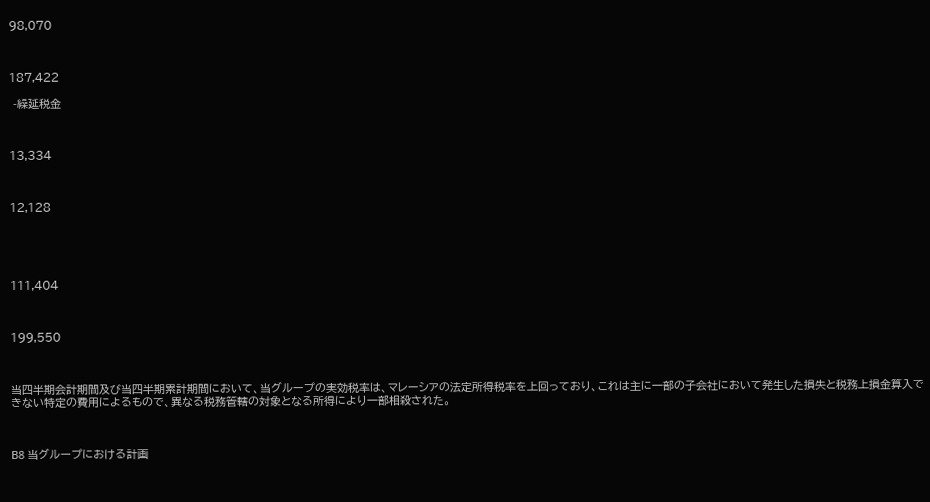98,070



187,422

 -繰延税金



13,334



12,128





111,404



199,550



当四半期会計期間及び当四半期累計期間において、当グループの実効税率は、マレーシアの法定所得税率を上回っており、これは主に一部の子会社において発生した損失と税務上損金算入できない特定の費用によるもので、異なる税務管轄の対象となる所得により一部相殺された。



B8 当グループにおける計画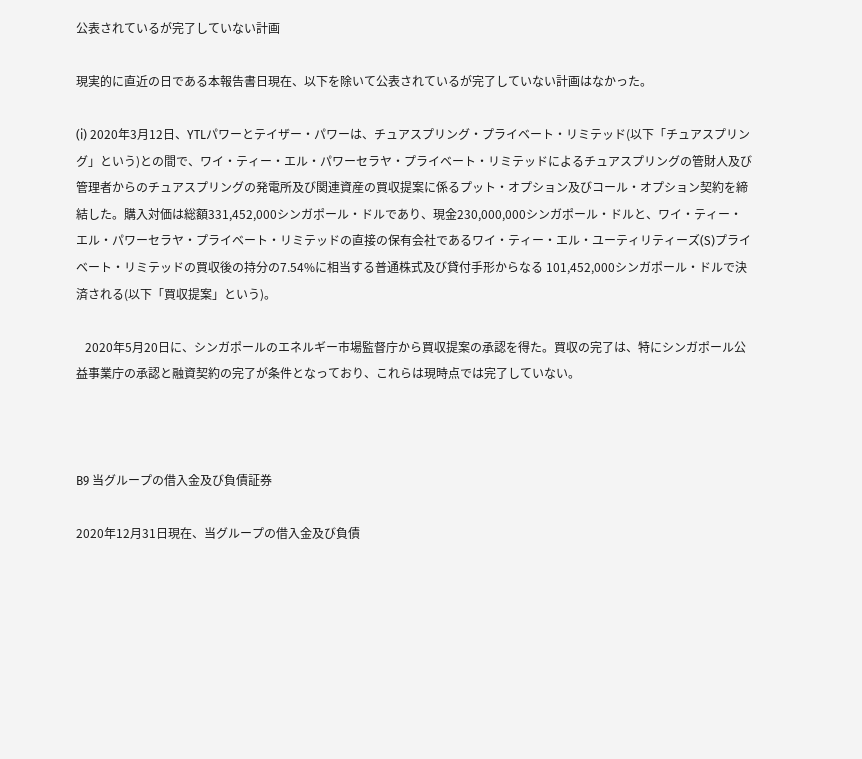公表されているが完了していない計画

現実的に直近の日である本報告書日現在、以下を除いて公表されているが完了していない計画はなかった。

(i) 2020年3月12日、YTLパワーとテイザー・パワーは、チュアスプリング・プライベート・リミテッド(以下「チュアスプリング」という)との間で、ワイ・ティー・エル・パワーセラヤ・プライベート・リミテッドによるチュアスプリングの管財人及び管理者からのチュアスプリングの発電所及び関連資産の買収提案に係るプット・オプション及びコール・オプション契約を締結した。購入対価は総額331,452,000シンガポール・ドルであり、現金230,000,000シンガポール・ドルと、ワイ・ティー・エル・パワーセラヤ・プライベート・リミテッドの直接の保有会社であるワイ・ティー・エル・ユーティリティーズ(S)プライベート・リミテッドの買収後の持分の7.54%に相当する普通株式及び貸付手形からなる 101,452,000シンガポール・ドルで決済される(以下「買収提案」という)。

   2020年5月20日に、シンガポールのエネルギー市場監督庁から買収提案の承認を得た。買収の完了は、特にシンガポール公益事業庁の承認と融資契約の完了が条件となっており、これらは現時点では完了していない。



B9 当グループの借入金及び負債証券

2020年12月31日現在、当グループの借入金及び負債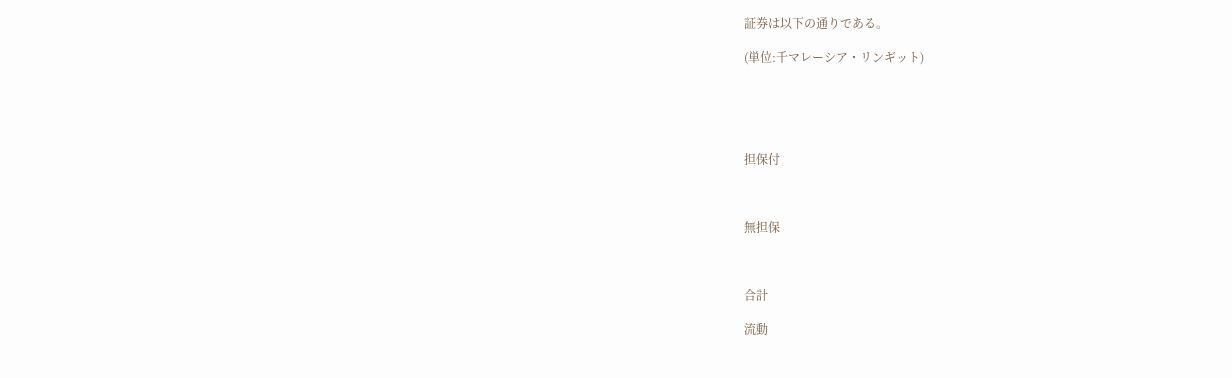証券は以下の通りである。

(単位:千マレーシア・リンギット)





担保付



無担保



合計

流動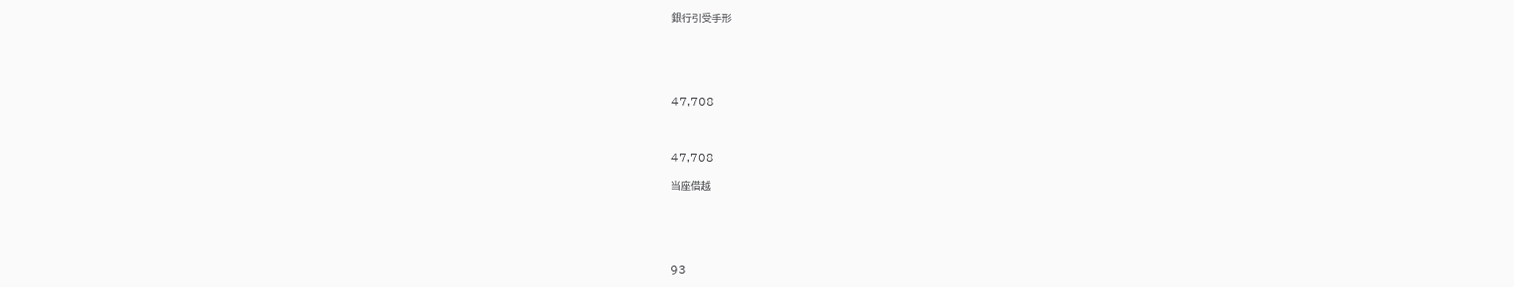銀行引受手形





47,708



47,708

当座借越





93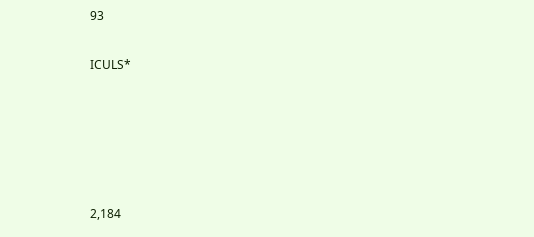93

ICULS*





2,184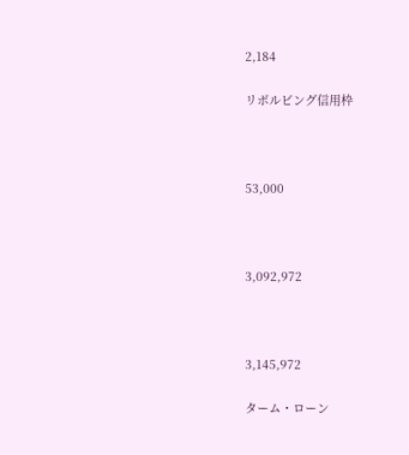2,184

リボルビング信用枠



53,000



3,092,972



3,145,972

ターム・ローン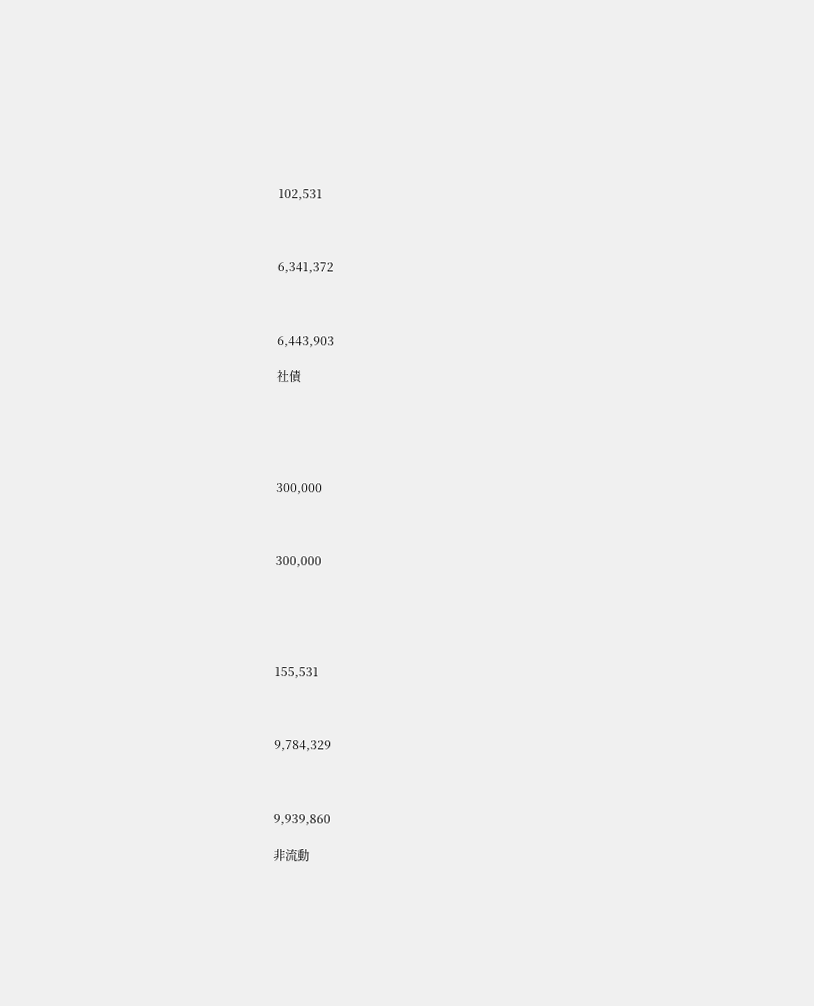102,531



6,341,372



6,443,903

社債





300,000



300,000





155,531



9,784,329



9,939,860

非流動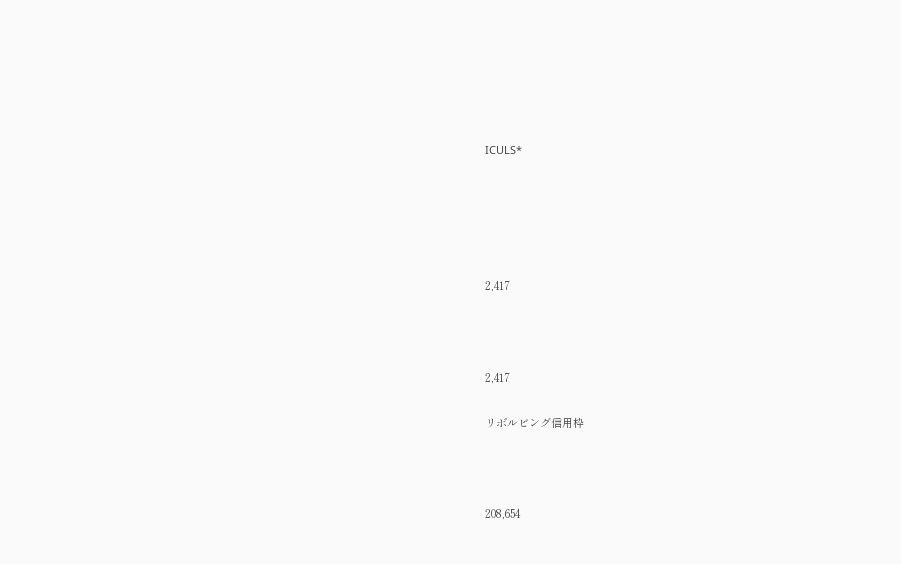ICULS*





2,417



2,417

リボルビング信用枠



208,654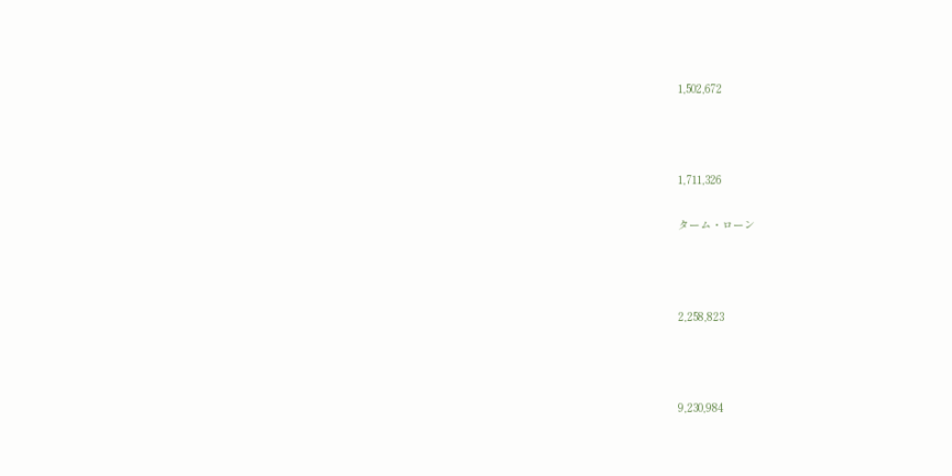1,502,672



1,711,326

ターム・ローン



2,258,823



9,230,984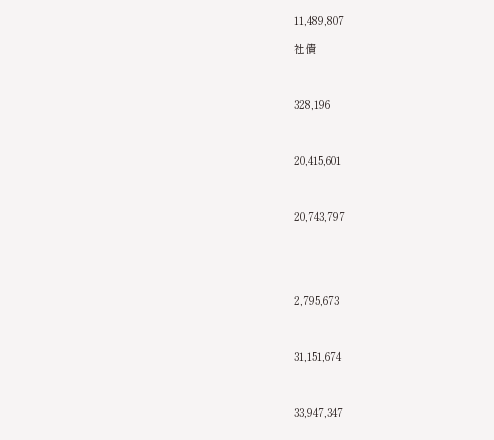11,489,807

社債



328,196



20,415,601



20,743,797





2,795,673



31,151,674



33,947,347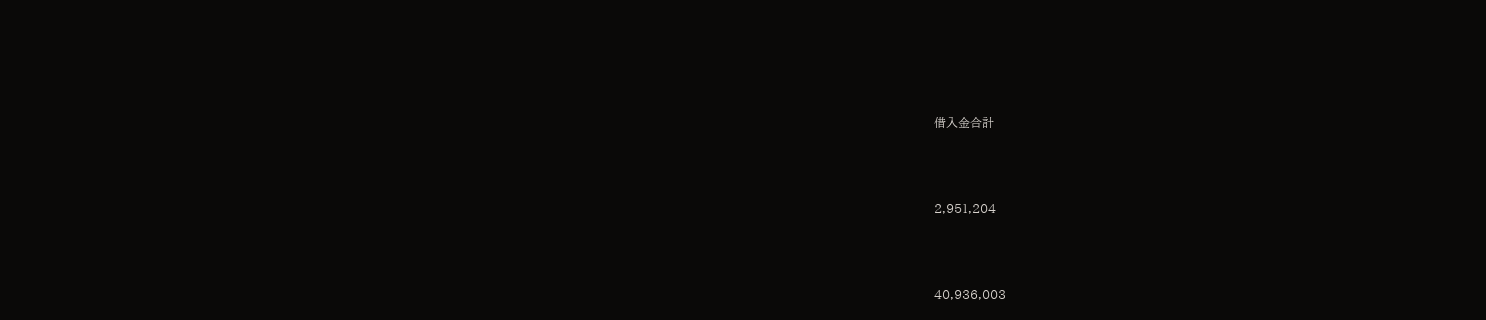借入金合計



2,951,204



40,936,003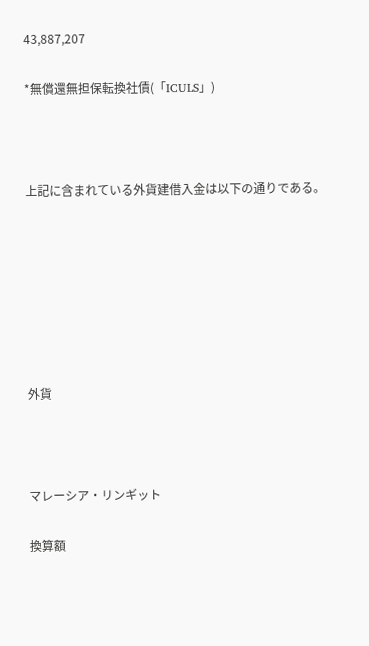43,887,207

*無償還無担保転換社債(「ICULS」)



上記に含まれている外貨建借入金は以下の通りである。







外貨



マレーシア・リンギット

換算額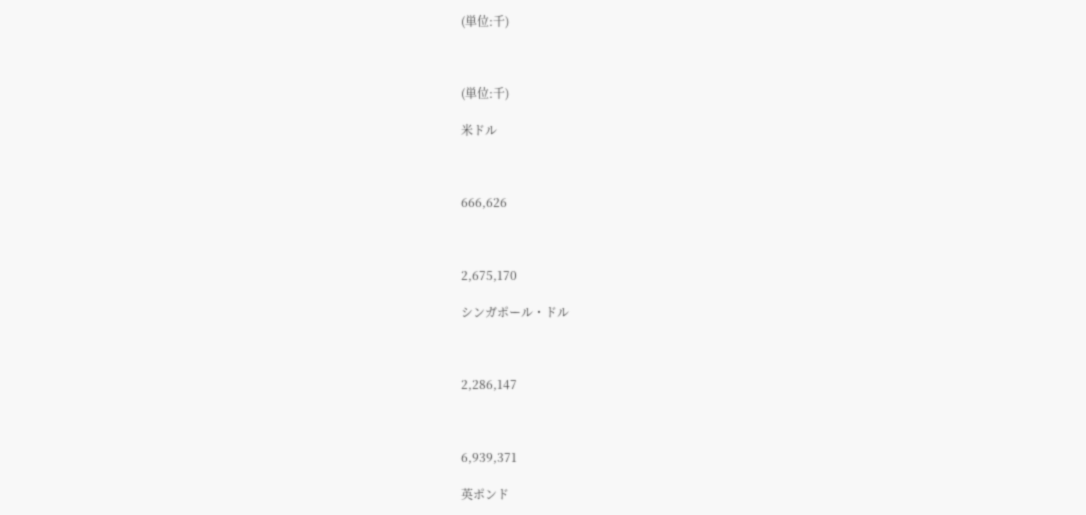(単位:千)



(単位:千)

米ドル



666,626



2,675,170

シンガポール・ドル



2,286,147



6,939,371

英ポンド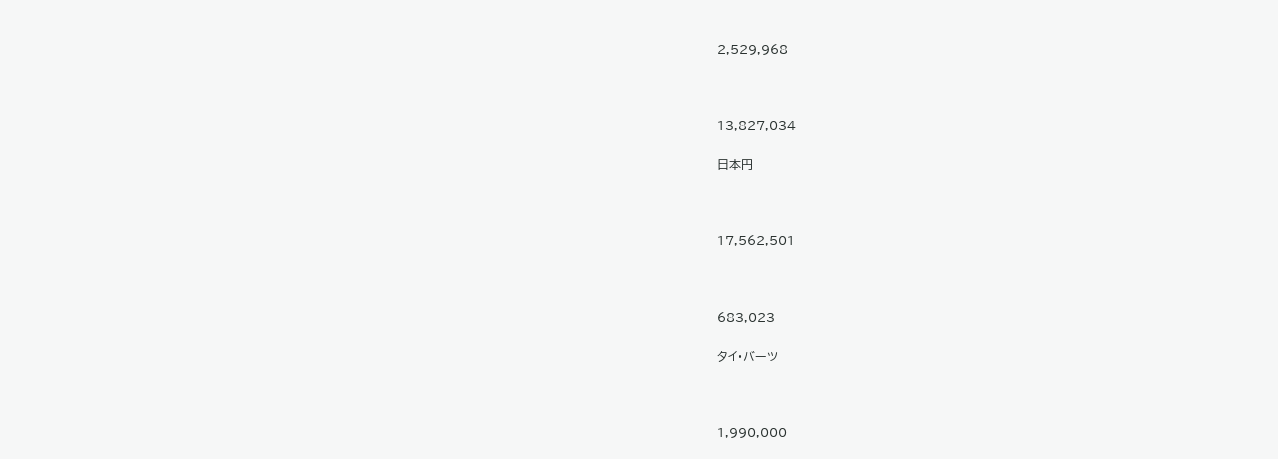2,529,968



13,827,034

日本円



17,562,501



683,023

タイ・バーツ



1,990,000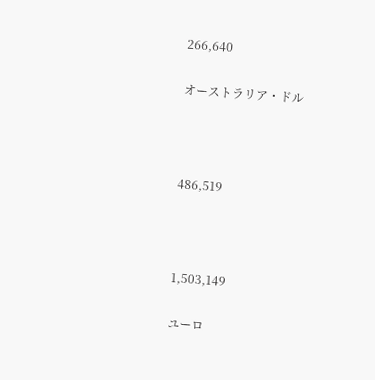266,640

オーストラリア・ドル



486,519



1,503,149

ユーロ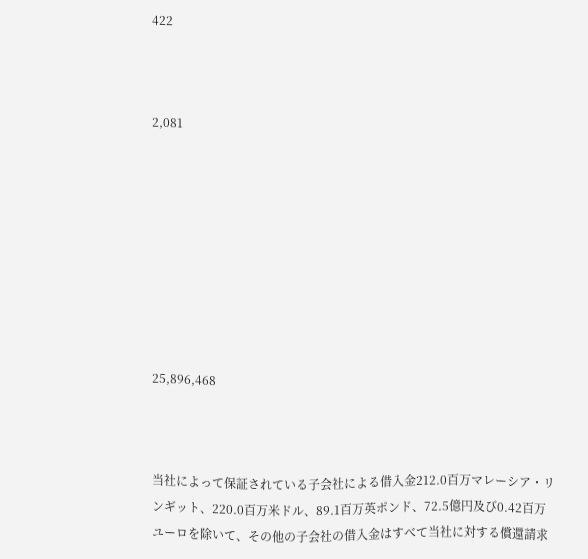422



2,081









25,896,468



当社によって保証されている子会社による借入金212.0百万マレーシア・リンギット、220.0百万米ドル、89.1百万英ポンド、72.5億円及び0.42百万ユーロを除いて、その他の子会社の借入金はすべて当社に対する償還請求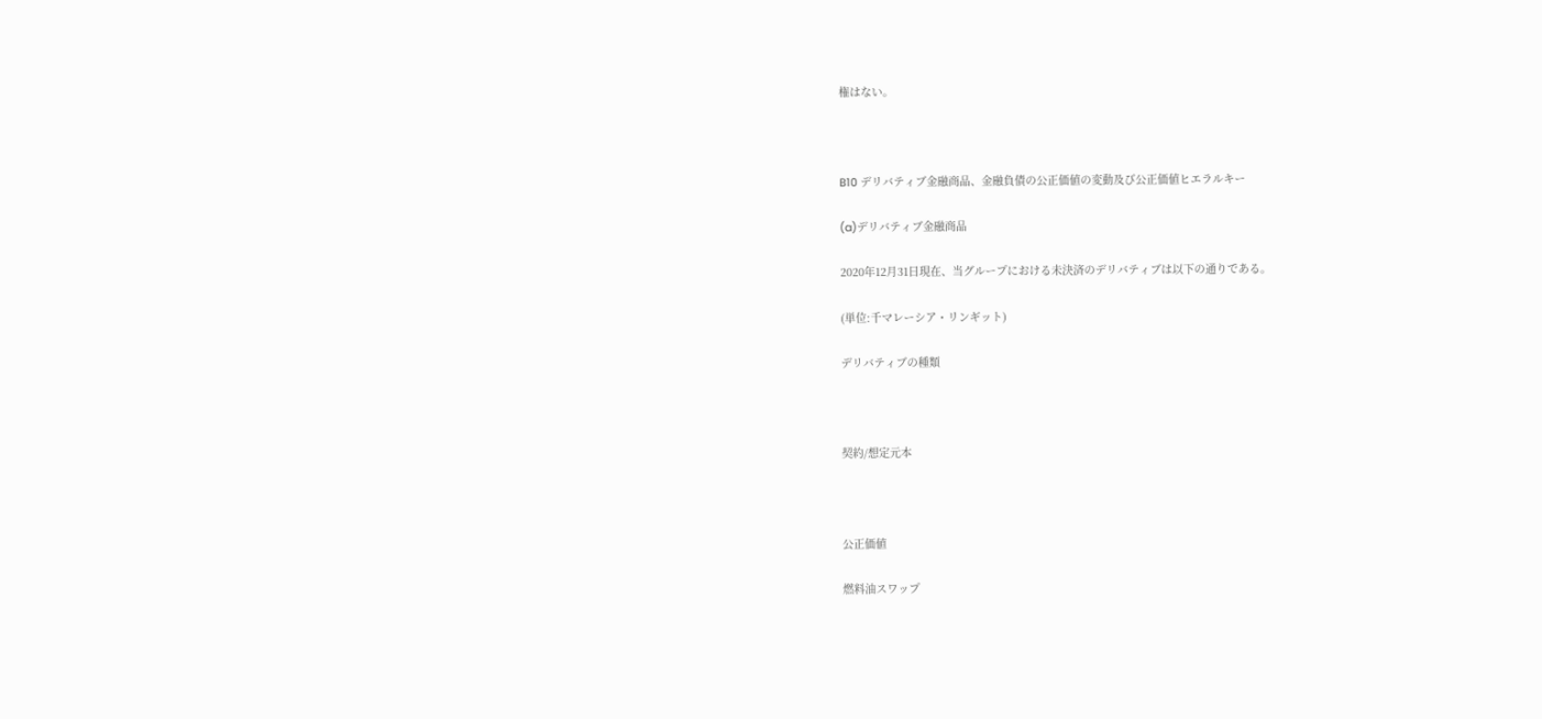権はない。



B10 デリバティブ金融商品、金融負債の公正価値の変動及び公正価値ヒエラルキー

(a)デリバティブ金融商品

2020年12月31日現在、当グループにおける未決済のデリバティブは以下の通りである。

(単位:千マレーシア・リンギット)

デリバティブの種類



契約/想定元本



公正価値

燃料油スワップ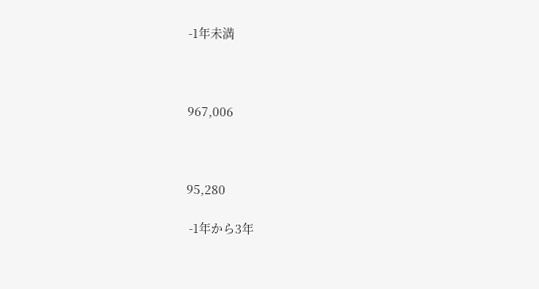-1年未満



967,006



95,280

 -1年から3年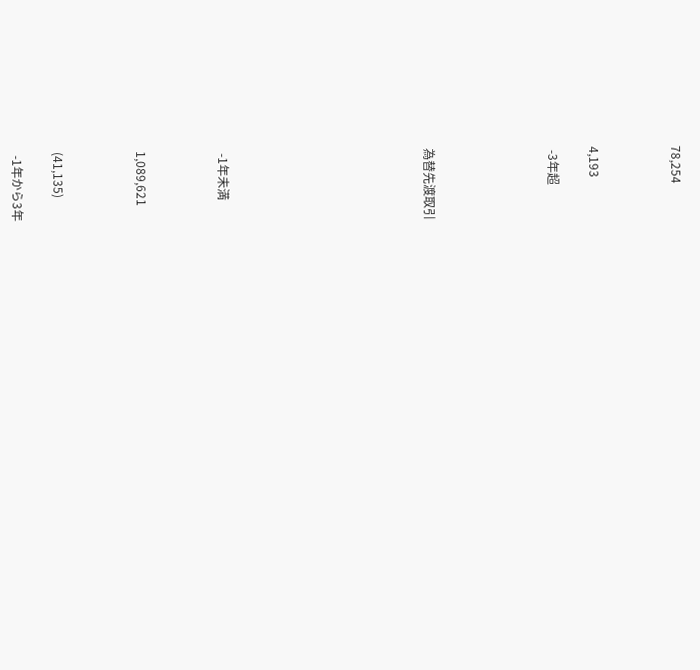78,254



4,193

 -3年超





為替先渡取引









 -1年未満



1,089,621



(41,135)

 -1年から3年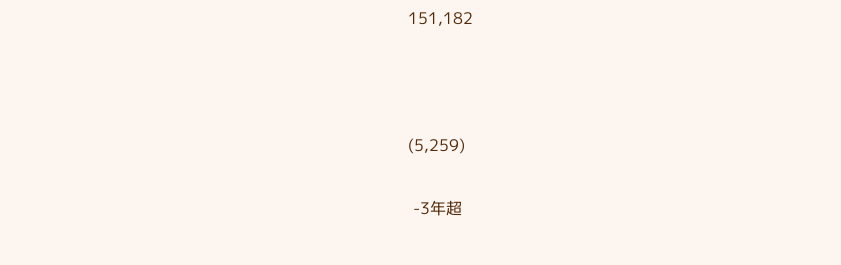151,182



(5,259)

 -3年超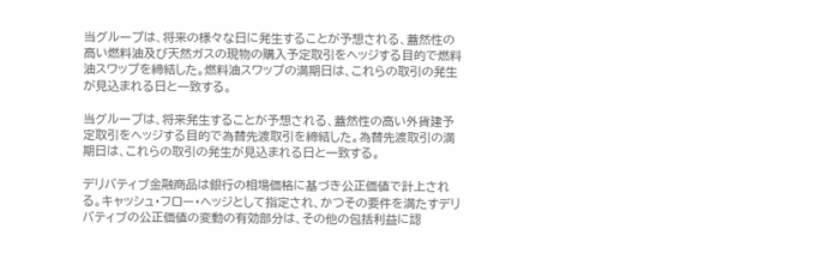当グループは、将来の様々な日に発生することが予想される、蓋然性の高い燃料油及び天然ガスの現物の購入予定取引をヘッジする目的で燃料油スワップを締結した。燃料油スワップの満期日は、これらの取引の発生が見込まれる日と一致する。

当グループは、将来発生することが予想される、蓋然性の高い外貨建予定取引をヘッジする目的で為替先渡取引を締結した。為替先渡取引の満期日は、これらの取引の発生が見込まれる日と一致する。

デリバティブ金融商品は銀行の相場価格に基づき公正価値で計上される。キャッシュ・フロー・ヘッジとして指定され、かつその要件を満たすデリバティブの公正価値の変動の有効部分は、その他の包括利益に認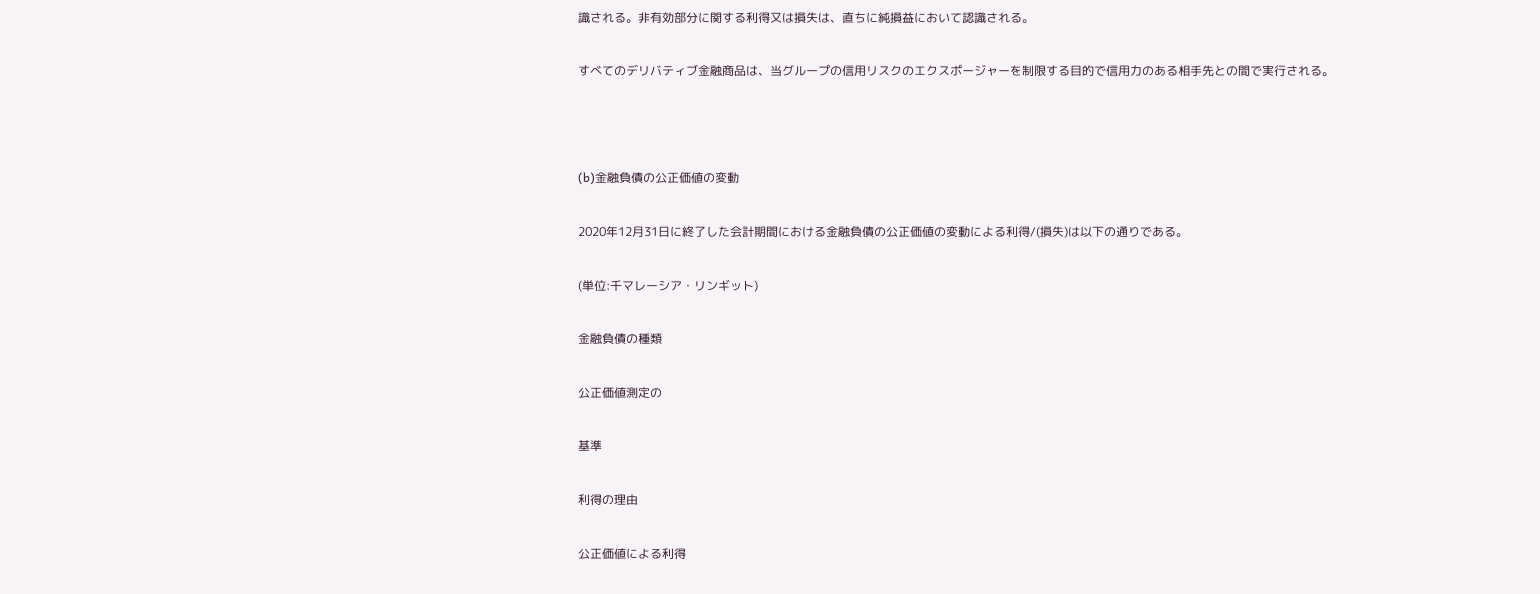識される。非有効部分に関する利得又は損失は、直ちに純損益において認識される。

すべてのデリバティブ金融商品は、当グループの信用リスクのエクスポージャーを制限する目的で信用力のある相手先との間で実行される。



(b)金融負債の公正価値の変動

2020年12月31日に終了した会計期間における金融負債の公正価値の変動による利得/(損失)は以下の通りである。

(単位:千マレーシア・リンギット)

金融負債の種類

公正価値測定の

基準

利得の理由

公正価値による利得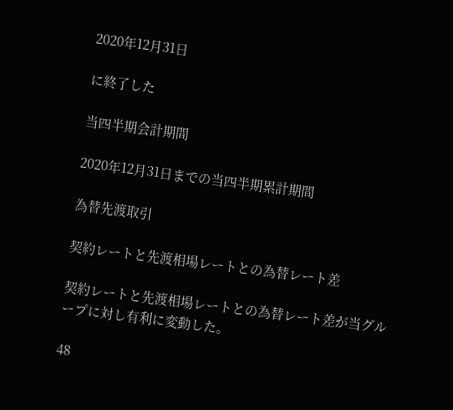2020年12月31日

に終了した

当四半期会計期間

2020年12月31日までの当四半期累計期間

為替先渡取引

契約レートと先渡相場レートとの為替レート差

契約レートと先渡相場レートとの為替レート差が当グループに対し有利に変動した。

48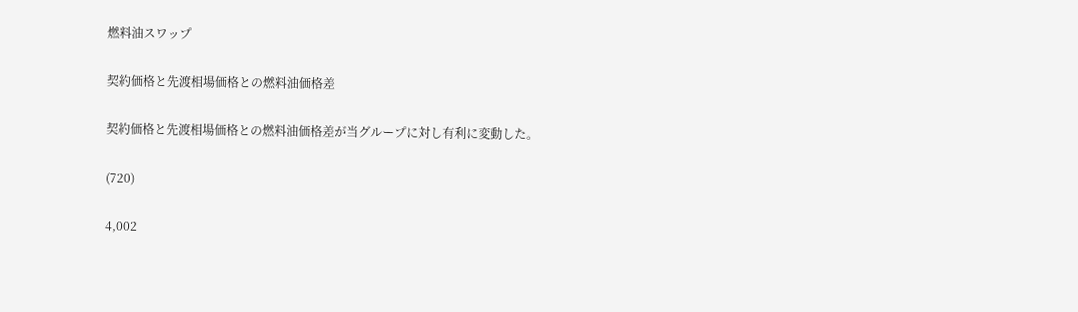燃料油スワップ

契約価格と先渡相場価格との燃料油価格差

契約価格と先渡相場価格との燃料油価格差が当グループに対し有利に変動した。

(720)

4,002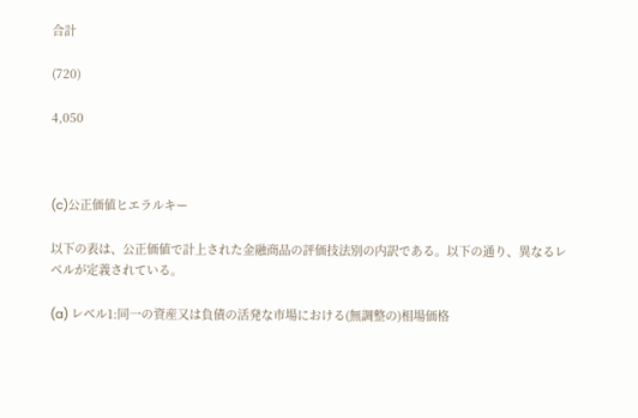合計

(720)

4,050



(c)公正価値ヒエラルキー

以下の表は、公正価値で計上された金融商品の評価技法別の内訳である。以下の通り、異なるレベルが定義されている。

(a) レベル1:同一の資産又は負債の活発な市場における(無調整の)相場価格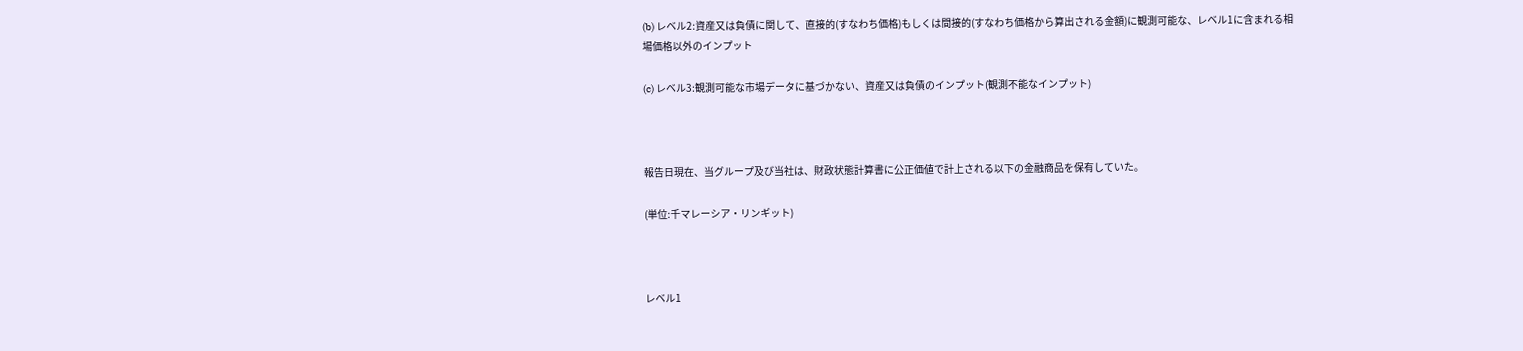(b) レベル2:資産又は負債に関して、直接的(すなわち価格)もしくは間接的(すなわち価格から算出される金額)に観測可能な、レベル1に含まれる相場価格以外のインプット

(c) レベル3:観測可能な市場データに基づかない、資産又は負債のインプット(観測不能なインプット)



報告日現在、当グループ及び当社は、財政状態計算書に公正価値で計上される以下の金融商品を保有していた。

(単位:千マレーシア・リンギット)



レベル1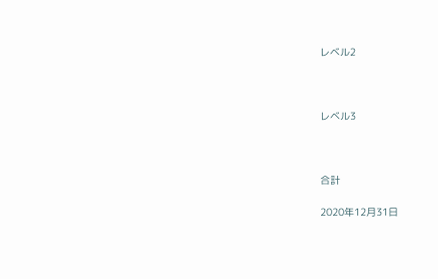レベル2



レベル3



合計

2020年12月31日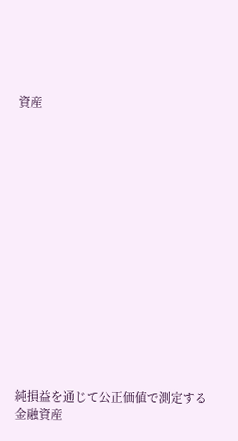資産















純損益を通じて公正価値で測定する金融資産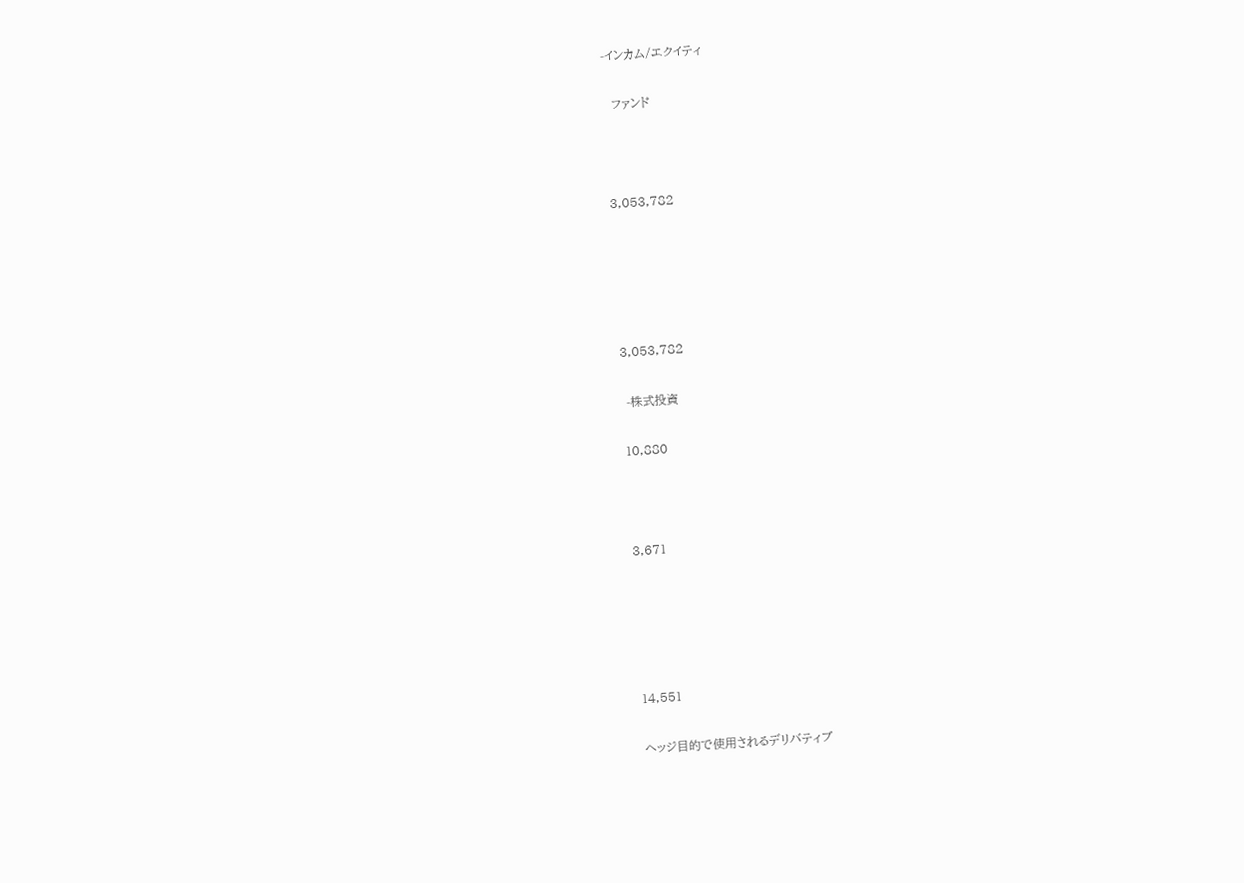-インカム/エクイティ

  ファンド



3,053,782





3,053,782

 -株式投資

10,880



3,671





14,551

ヘッジ目的で使用されるデリバティブ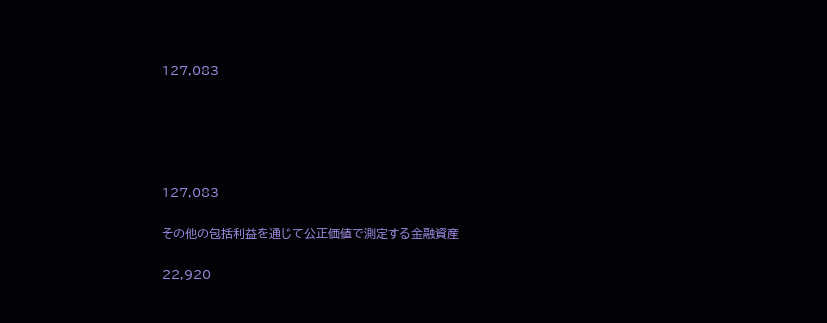127,083





127,083

その他の包括利益を通じて公正価値で測定する金融資産

22,920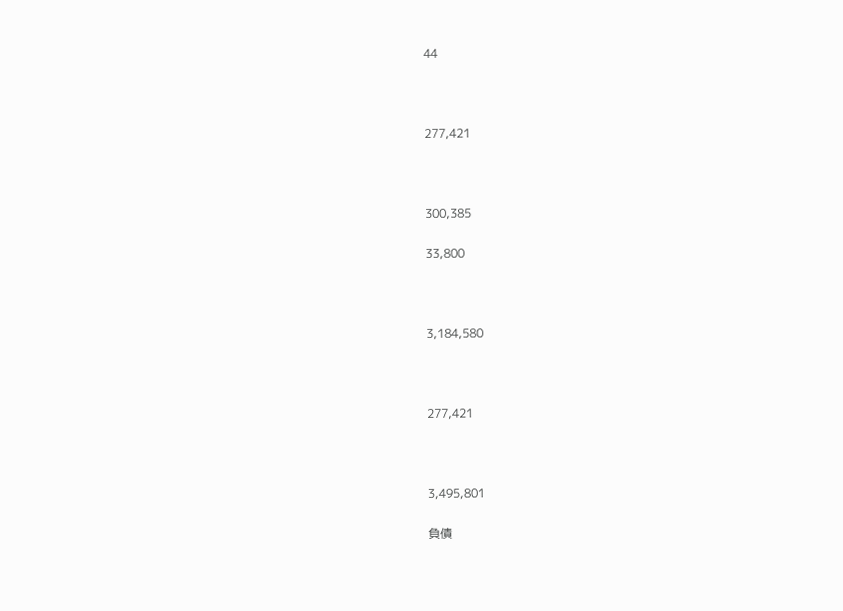44



277,421



300,385

33,800



3,184,580



277,421



3,495,801

負債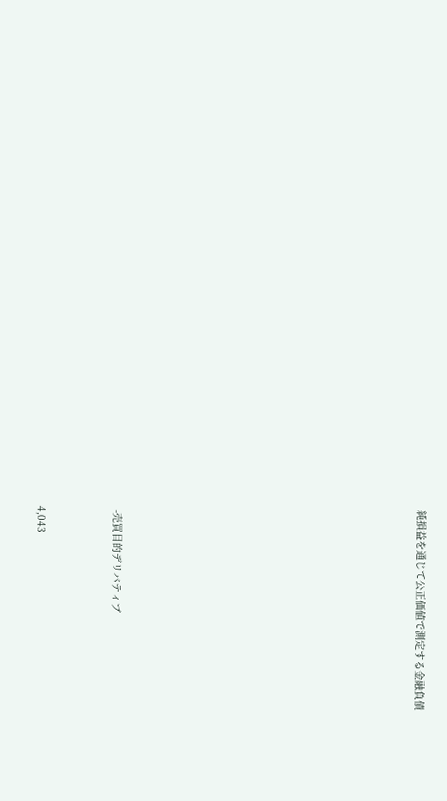純損益を通じて公正価値で測定する金融負債















 -売買目的デリバティブ



4,043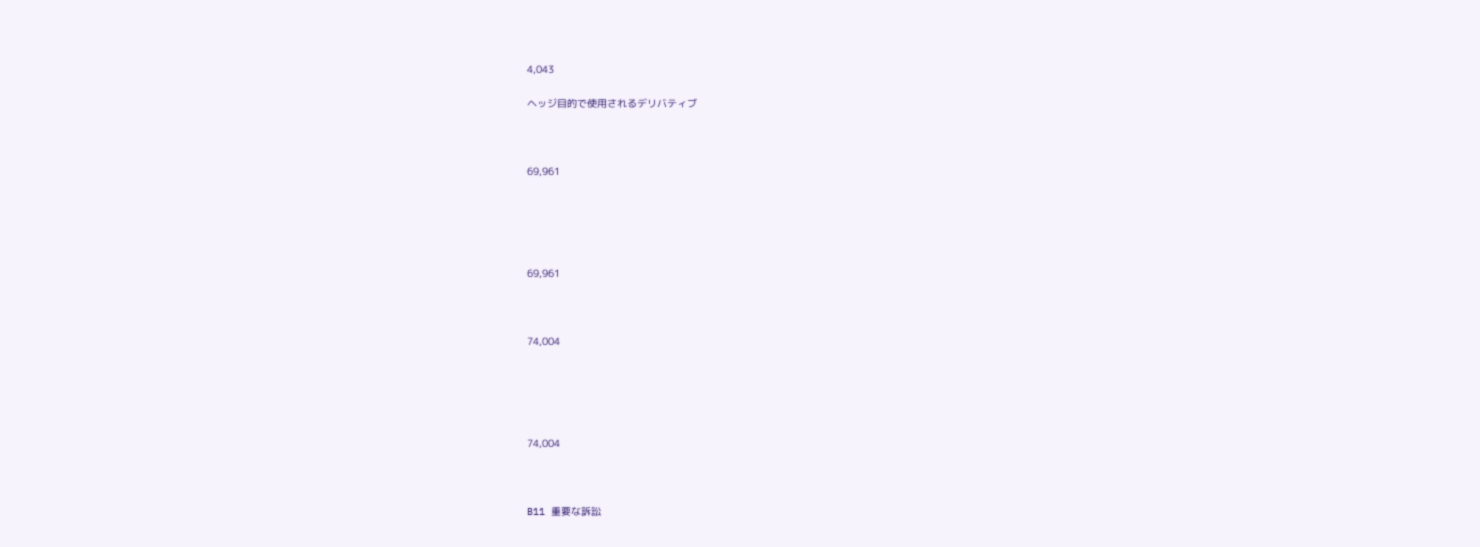4,043

ヘッジ目的で使用されるデリバティブ



69,961





69,961



74,004





74,004



B11 重要な訴訟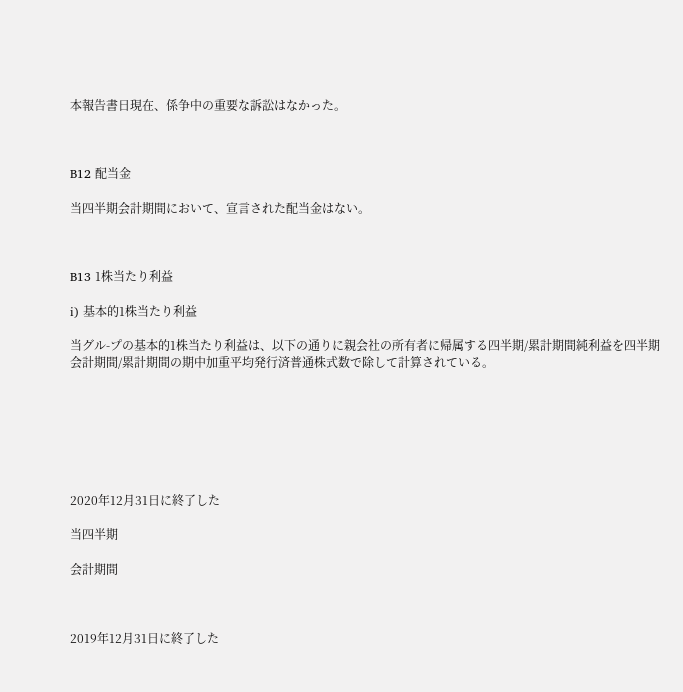本報告書日現在、係争中の重要な訴訟はなかった。



B12 配当金

当四半期会計期間において、宣言された配当金はない。



B13 1株当たり利益

i) 基本的1株当たり利益

当グル-プの基本的1株当たり利益は、以下の通りに親会社の所有者に帰属する四半期/累計期間純利益を四半期会計期間/累計期間の期中加重平均発行済普通株式数で除して計算されている。







2020年12月31日に終了した

当四半期

会計期間



2019年12月31日に終了した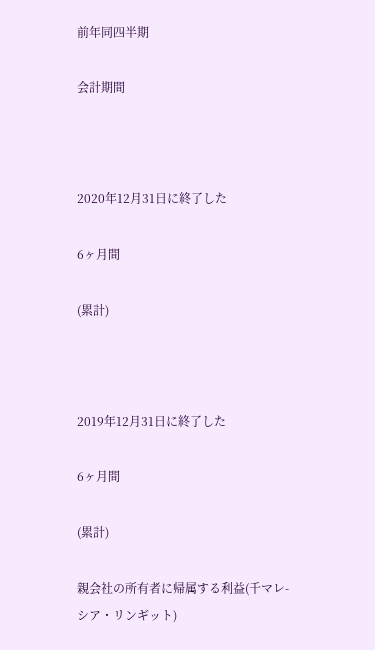前年同四半期

会計期間



2020年12月31日に終了した

6ヶ月間

(累計)



2019年12月31日に終了した

6ヶ月間

(累計)

親会社の所有者に帰属する利益(千マレ-シア・リンギット)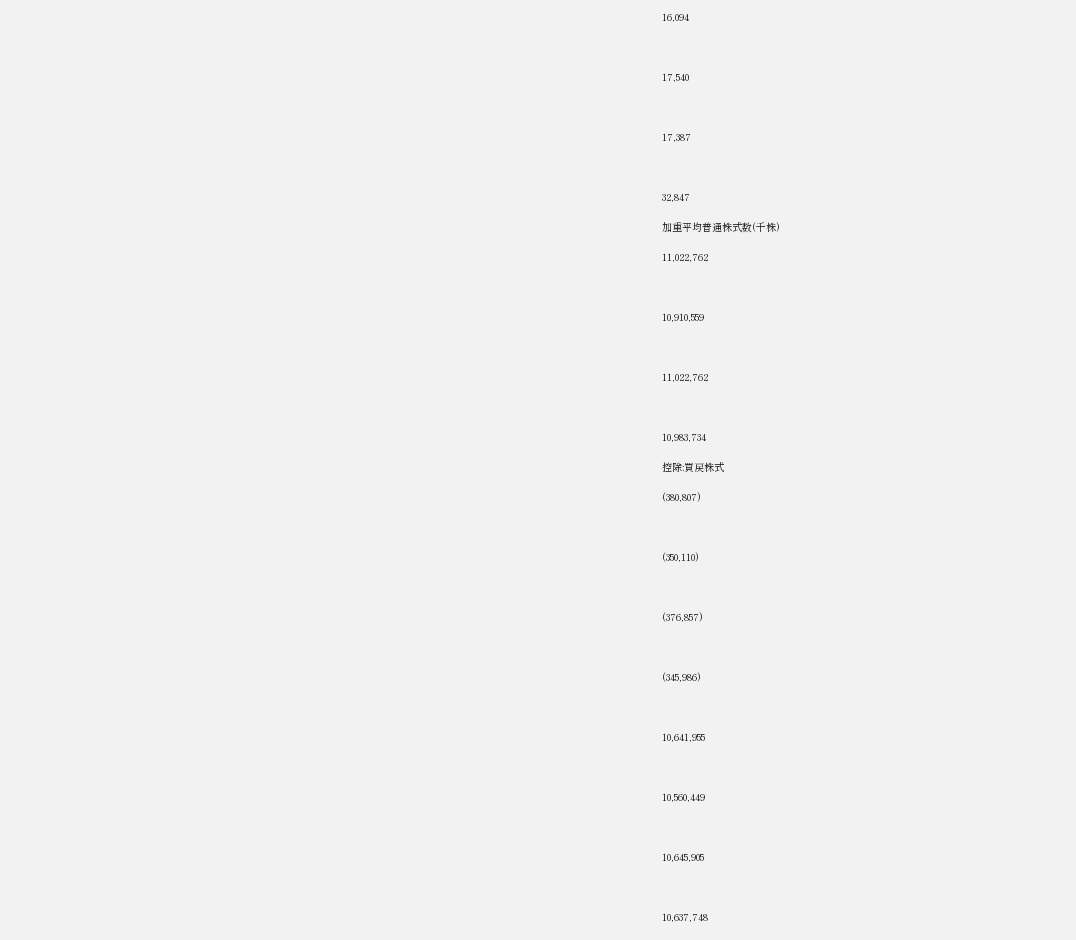16,094



17,540



17,387



32,847

加重平均普通株式数(千株)

11,022,762



10,910,559



11,022,762



10,983,734

控除:買戻株式

(380,807)



(350,110)



(376,857)



(345,986)



10,641,955



10,560,449



10,645,905



10,637,748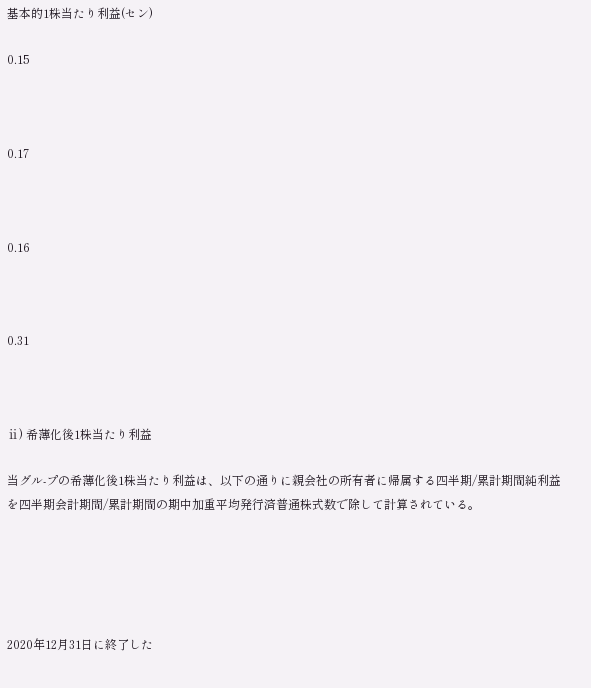基本的1株当たり利益(セン)

0.15



0.17



0.16



0.31



ⅱ) 希薄化後1株当たり利益

当グル-プの希薄化後1株当たり利益は、以下の通りに親会社の所有者に帰属する四半期/累計期間純利益を四半期会計期間/累計期間の期中加重平均発行済普通株式数で除して計算されている。





2020年12月31日に終了した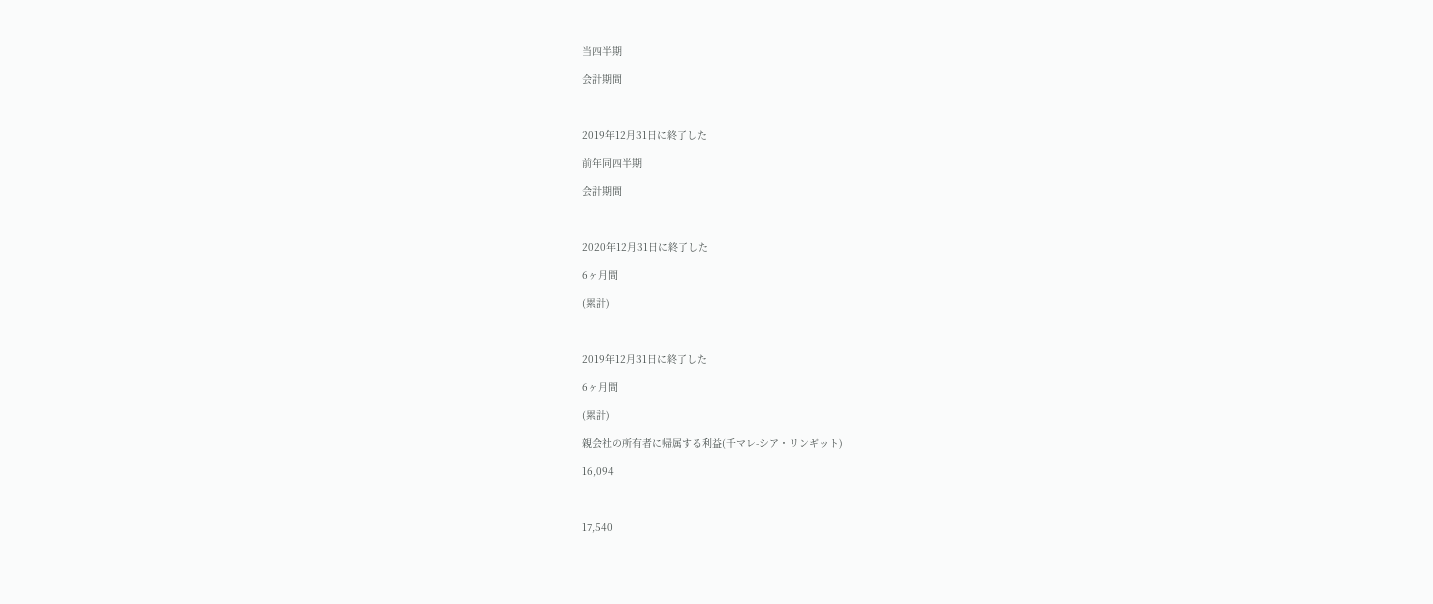当四半期

会計期間



2019年12月31日に終了した

前年同四半期

会計期間



2020年12月31日に終了した

6ヶ月間

(累計)



2019年12月31日に終了した

6ヶ月間

(累計)

親会社の所有者に帰属する利益(千マレ-シア・リンギット)

16,094



17,540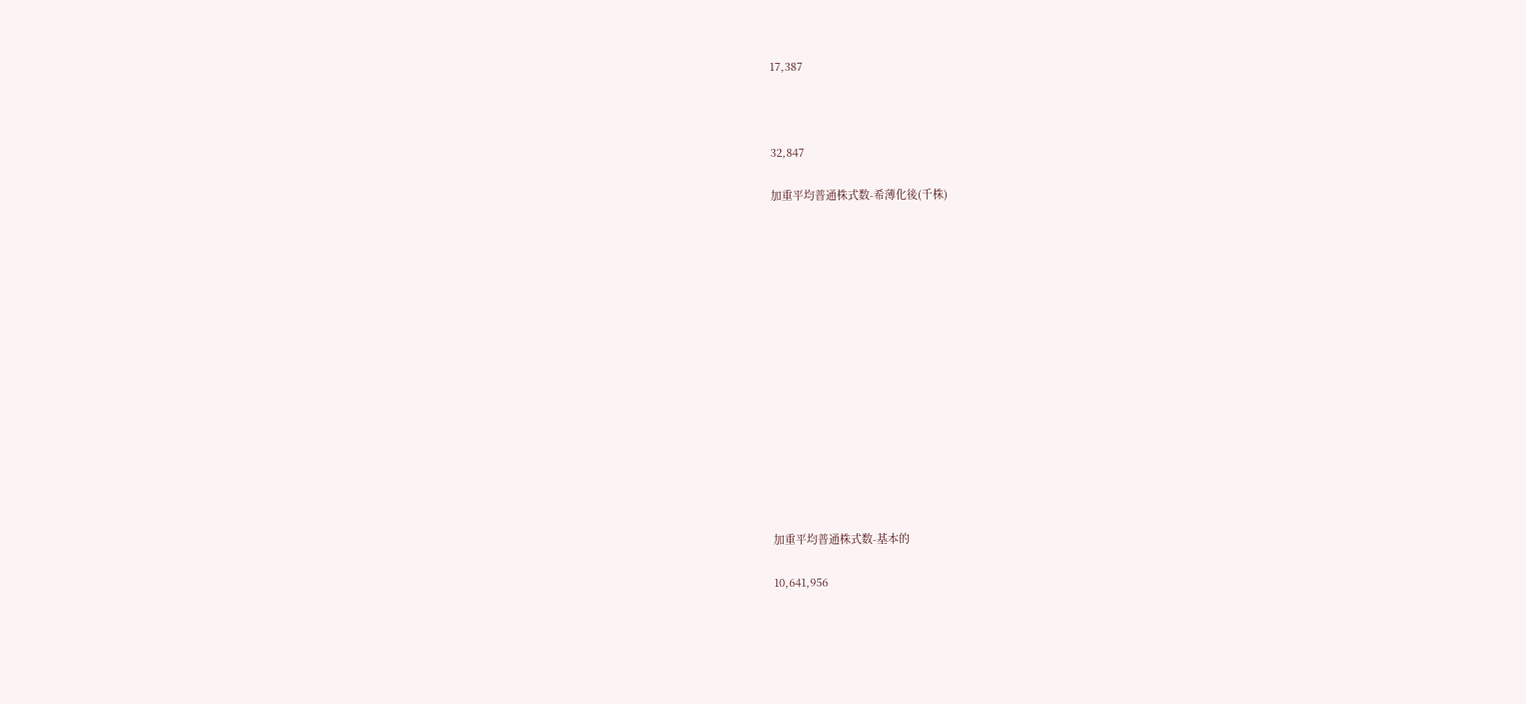17,387



32,847

加重平均普通株式数-希薄化後(千株)















加重平均普通株式数-基本的

10,641,956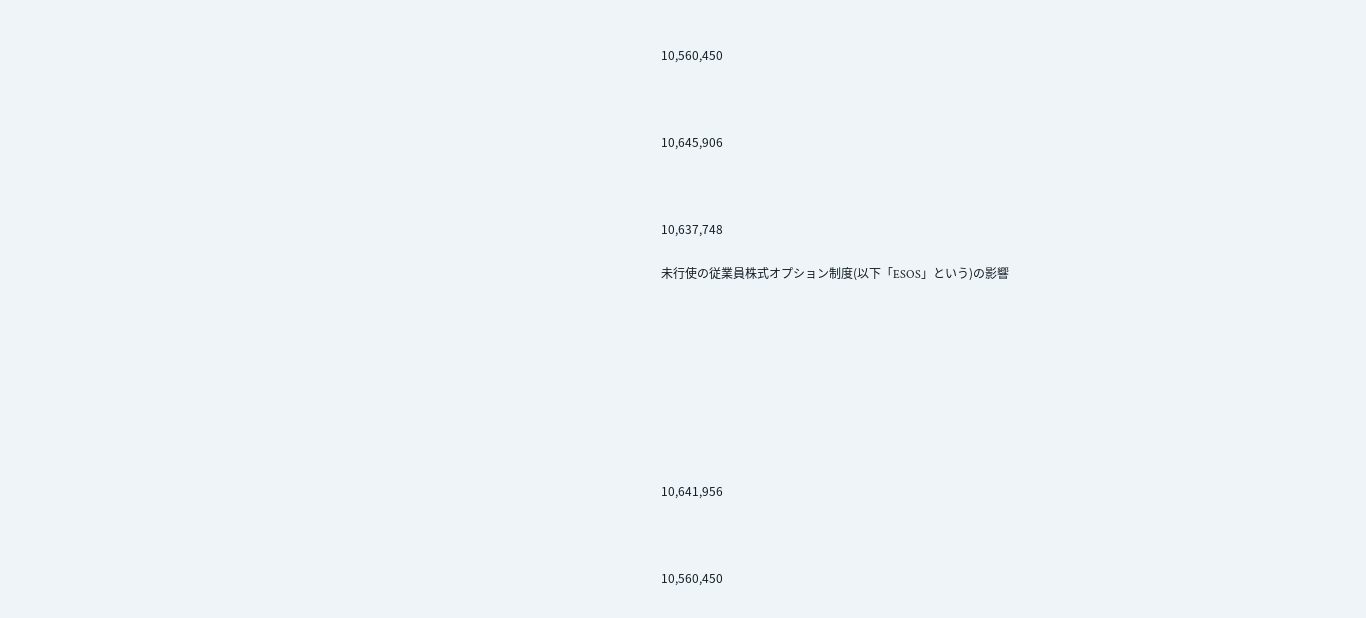10,560,450



10,645,906



10,637,748

未行使の従業員株式オプション制度(以下「ESOS」という)の影響









10,641,956



10,560,450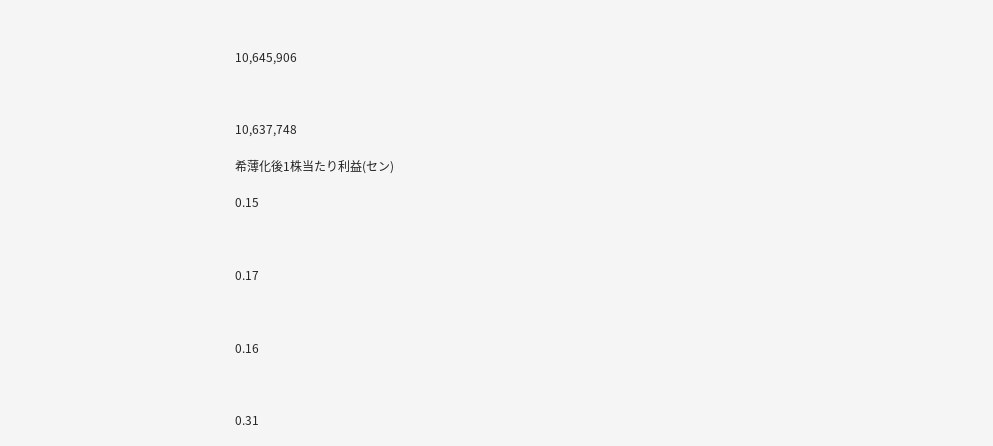10,645,906



10,637,748

希薄化後1株当たり利益(セン)

0.15



0.17



0.16



0.31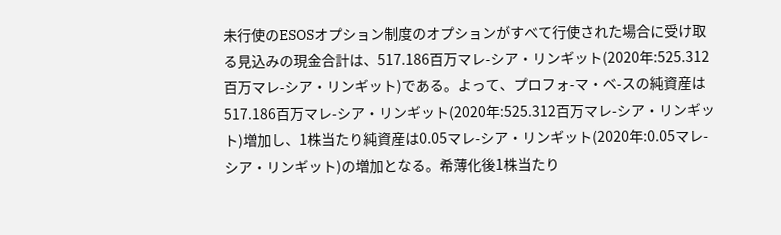未行使のESOSオプション制度のオプションがすべて行使された場合に受け取る見込みの現金合計は、517.186百万マレ-シア・リンギット(2020年:525.312百万マレ-シア・リンギット)である。よって、プロフォ-マ・ベ-スの純資産は517.186百万マレ-シア・リンギット(2020年:525.312百万マレ-シア・リンギット)増加し、1株当たり純資産は0.05マレ-シア・リンギット(2020年:0.05マレ-シア・リンギット)の増加となる。希薄化後1株当たり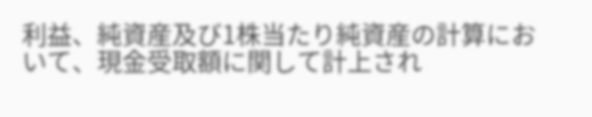利益、純資産及び1株当たり純資産の計算において、現金受取額に関して計上され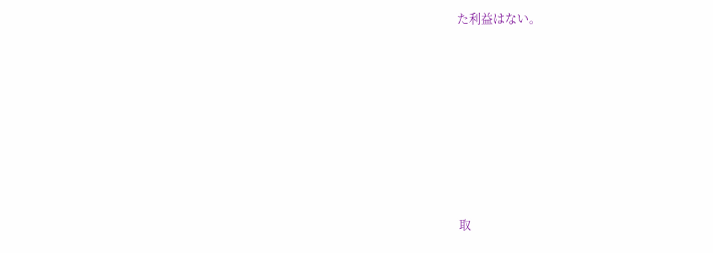た利益はない。







取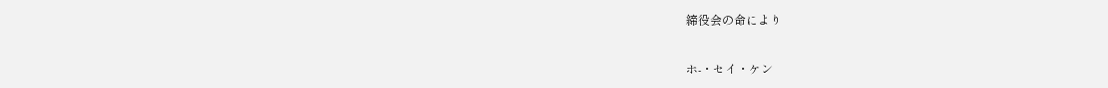締役会の命により

ホ-・セイ・ケン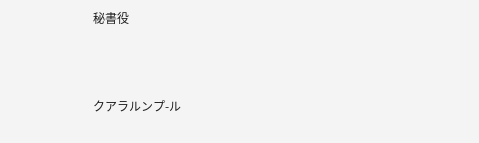秘書役



クアラルンプ-ル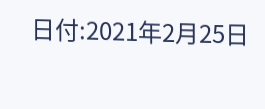日付:2021年2月25日